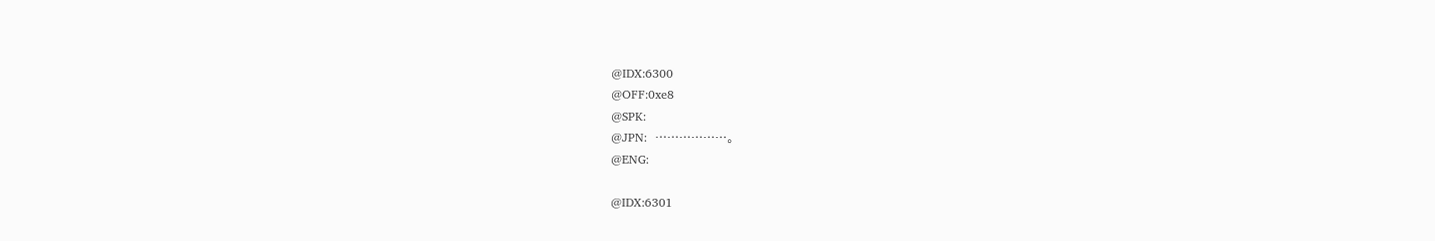@IDX:6300
@OFF:0xe8
@SPK:
@JPN:　………………。
@ENG:

@IDX:6301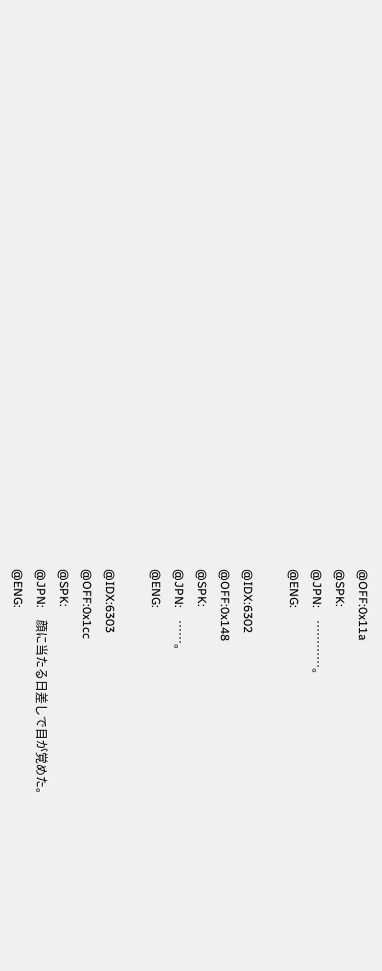@OFF:0x11a
@SPK:
@JPN:　…………。
@ENG:

@IDX:6302
@OFF:0x148
@SPK:
@JPN:　……。
@ENG:

@IDX:6303
@OFF:0x1cc
@SPK:
@JPN:　顔に当たる日差しで目が覚めた。
@ENG: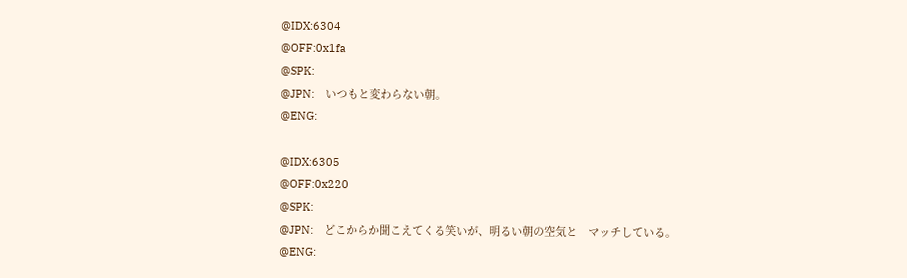@IDX:6304
@OFF:0x1fa
@SPK:
@JPN:　いつもと変わらない朝。
@ENG:

@IDX:6305
@OFF:0x220
@SPK:
@JPN:　どこからか聞こえてくる笑いが、明るい朝の空気と　マッチしている。
@ENG: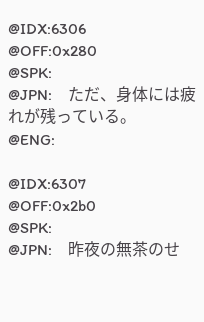@IDX:6306
@OFF:0x280
@SPK:
@JPN:　ただ、身体には疲れが残っている。
@ENG:

@IDX:6307
@OFF:0x2b0
@SPK:
@JPN:　昨夜の無茶のせ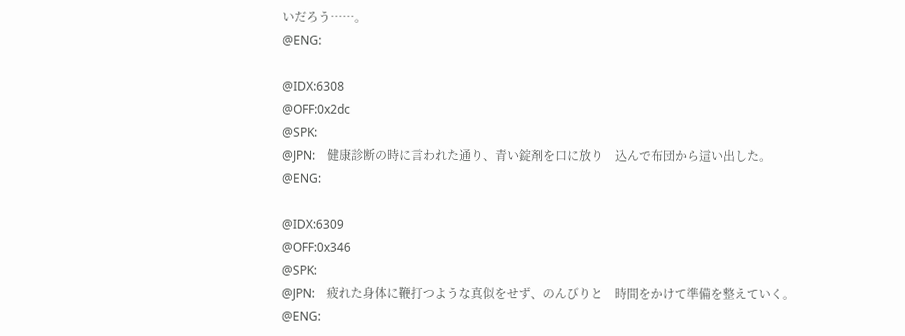いだろう……。
@ENG:

@IDX:6308
@OFF:0x2dc
@SPK:
@JPN:　健康診断の時に言われた通り、青い錠剤を口に放り　込んで布団から這い出した。
@ENG:

@IDX:6309
@OFF:0x346
@SPK:
@JPN:　疲れた身体に鞭打つような真似をせず、のんびりと　時間をかけて準備を整えていく。
@ENG: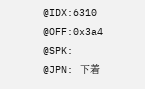@IDX:6310
@OFF:0x3a4
@SPK:
@JPN:　下着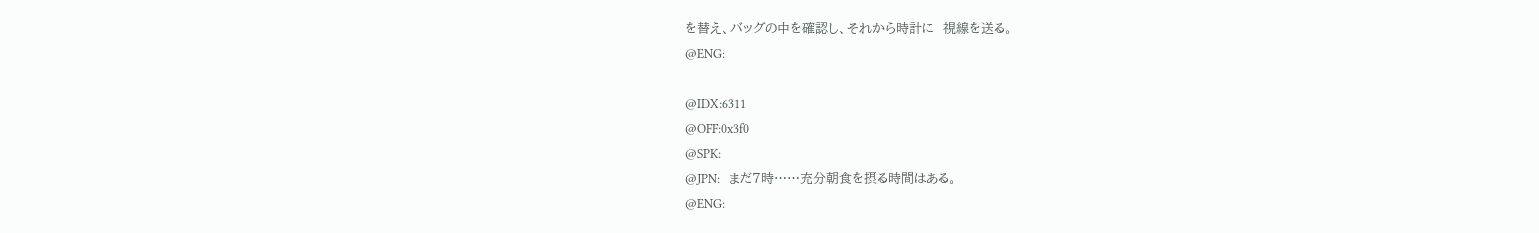を替え、バッグの中を確認し、それから時計に　視線を送る。
@ENG:

@IDX:6311
@OFF:0x3f0
@SPK:
@JPN:　まだ７時……充分朝食を摂る時間はある。
@ENG: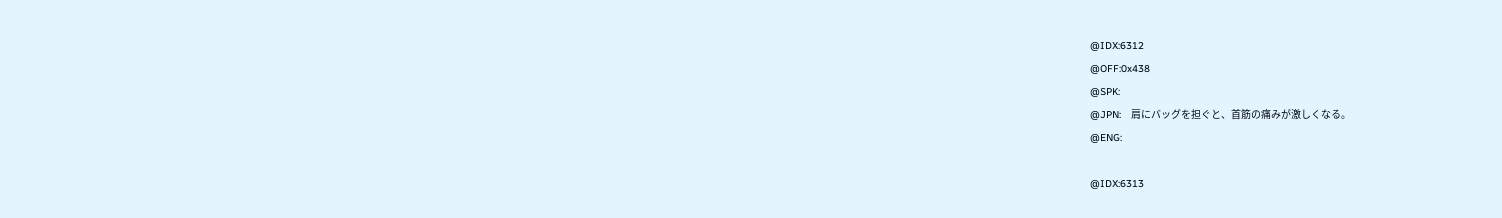@IDX:6312
@OFF:0x438
@SPK:
@JPN:　肩にバッグを担ぐと、首筋の痛みが激しくなる。
@ENG:

@IDX:6313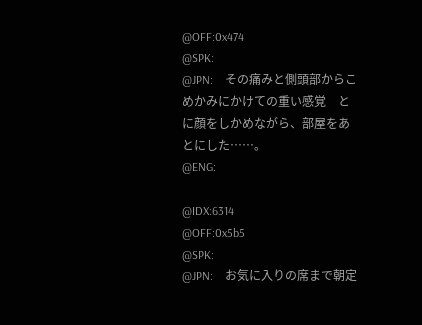@OFF:0x474
@SPK:
@JPN:　その痛みと側頭部からこめかみにかけての重い感覚　とに顔をしかめながら、部屋をあとにした……。
@ENG:

@IDX:6314
@OFF:0x5b5
@SPK:
@JPN:　お気に入りの席まで朝定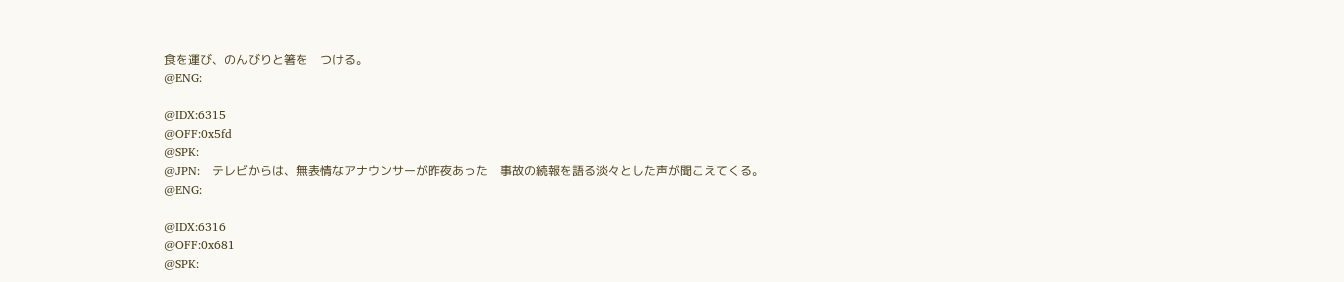食を運び、のんびりと箸を　つける。
@ENG:

@IDX:6315
@OFF:0x5fd
@SPK:
@JPN:　テレビからは、無表情なアナウンサーが昨夜あった　事故の続報を語る淡々とした声が聞こえてくる。
@ENG:

@IDX:6316
@OFF:0x681
@SPK: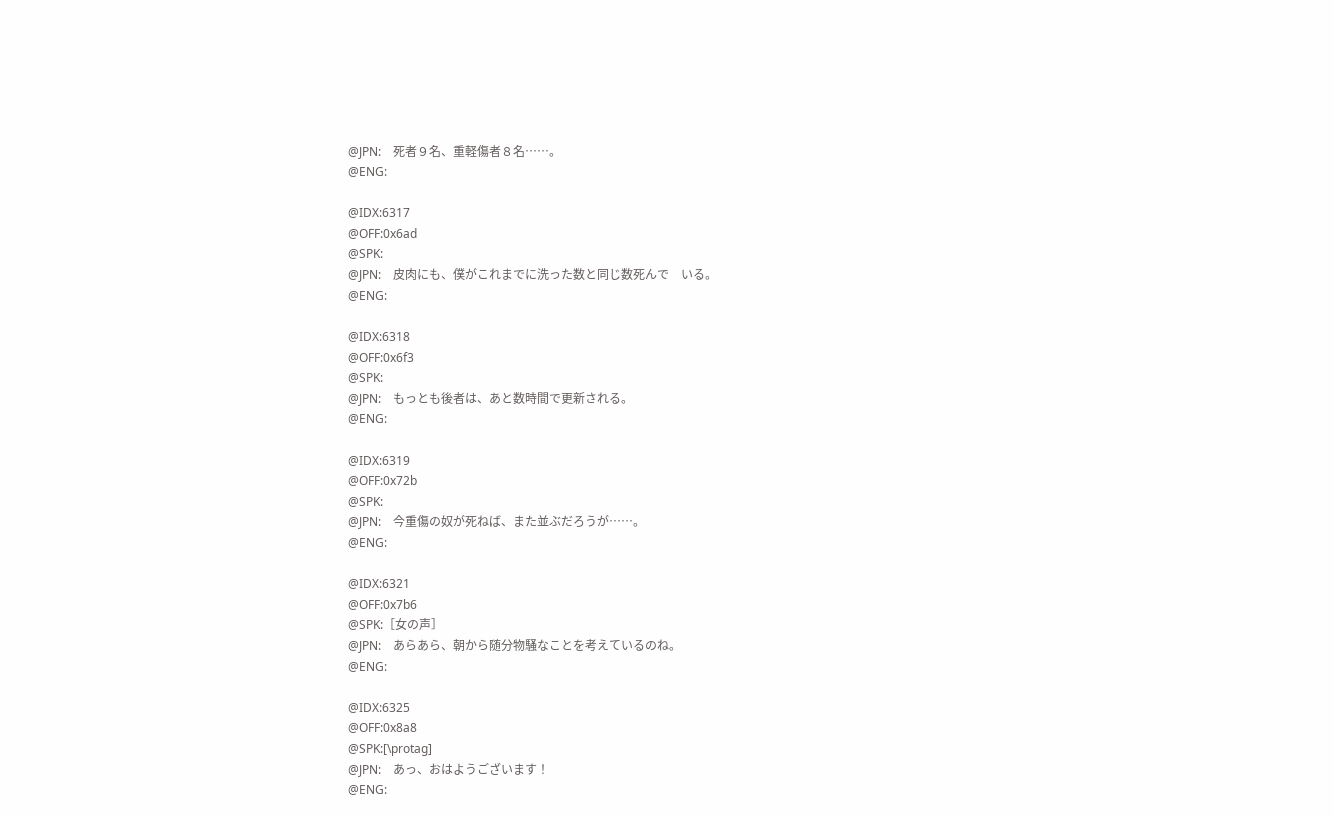@JPN:　死者９名、重軽傷者８名……。
@ENG:

@IDX:6317
@OFF:0x6ad
@SPK:
@JPN:　皮肉にも、僕がこれまでに洗った数と同じ数死んで　いる。
@ENG:

@IDX:6318
@OFF:0x6f3
@SPK:
@JPN:　もっとも後者は、あと数時間で更新される。
@ENG:

@IDX:6319
@OFF:0x72b
@SPK:
@JPN:　今重傷の奴が死ねば、また並ぶだろうが……。
@ENG:

@IDX:6321
@OFF:0x7b6
@SPK:［女の声］
@JPN:　あらあら、朝から随分物騒なことを考えているのね。
@ENG:

@IDX:6325
@OFF:0x8a8
@SPK:[\protag]
@JPN:　あっ、おはようございます！
@ENG: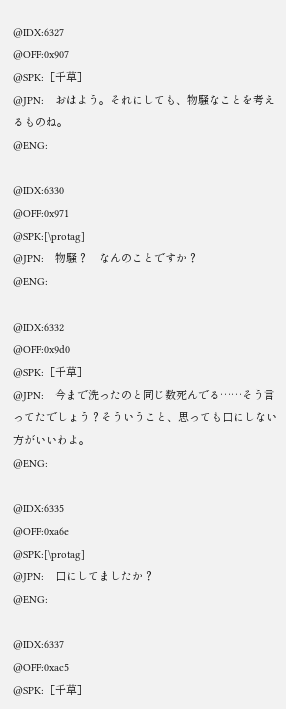@IDX:6327
@OFF:0x907
@SPK:［千草］
@JPN:　おはよう。それにしても、物騒なことを考えるものね。
@ENG:

@IDX:6330
@OFF:0x971
@SPK:[\protag]
@JPN:　物騒？　なんのことですか？
@ENG:

@IDX:6332
@OFF:0x9d0
@SPK:［千草］
@JPN:　今まで洗ったのと同じ数死んでる……そう言ってたでしょう？そういうこと、思っても口にしない方がいいわよ。
@ENG:

@IDX:6335
@OFF:0xa6e
@SPK:[\protag]
@JPN:　口にしてましたか？
@ENG:

@IDX:6337
@OFF:0xac5
@SPK:［千草］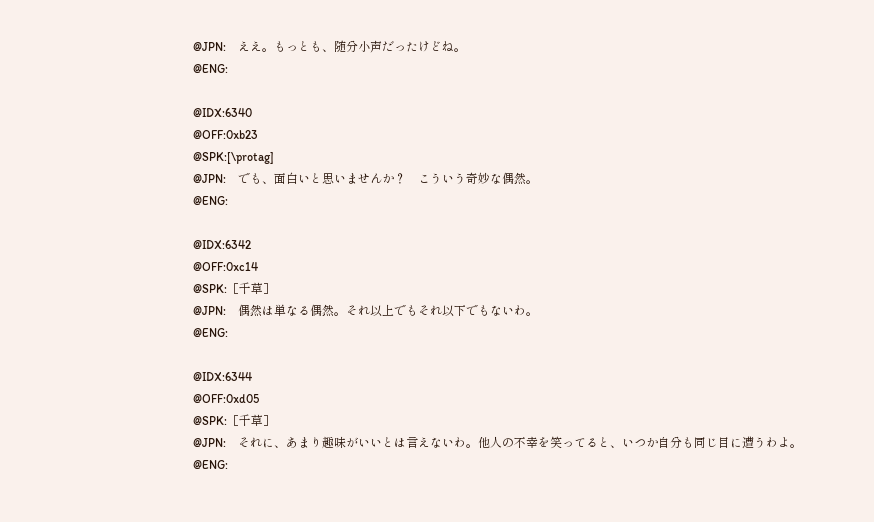@JPN:　ええ。もっとも、随分小声だったけどね。
@ENG:

@IDX:6340
@OFF:0xb23
@SPK:[\protag]
@JPN:　でも、面白いと思いませんか？　こういう奇妙な偶然。
@ENG:

@IDX:6342
@OFF:0xc14
@SPK:［千草］
@JPN:　偶然は単なる偶然。それ以上でもそれ以下でもないわ。
@ENG:

@IDX:6344
@OFF:0xd05
@SPK:［千草］
@JPN:　それに、あまり趣味がいいとは言えないわ。他人の不幸を笑ってると、いつか自分も同じ目に遭うわよ。
@ENG: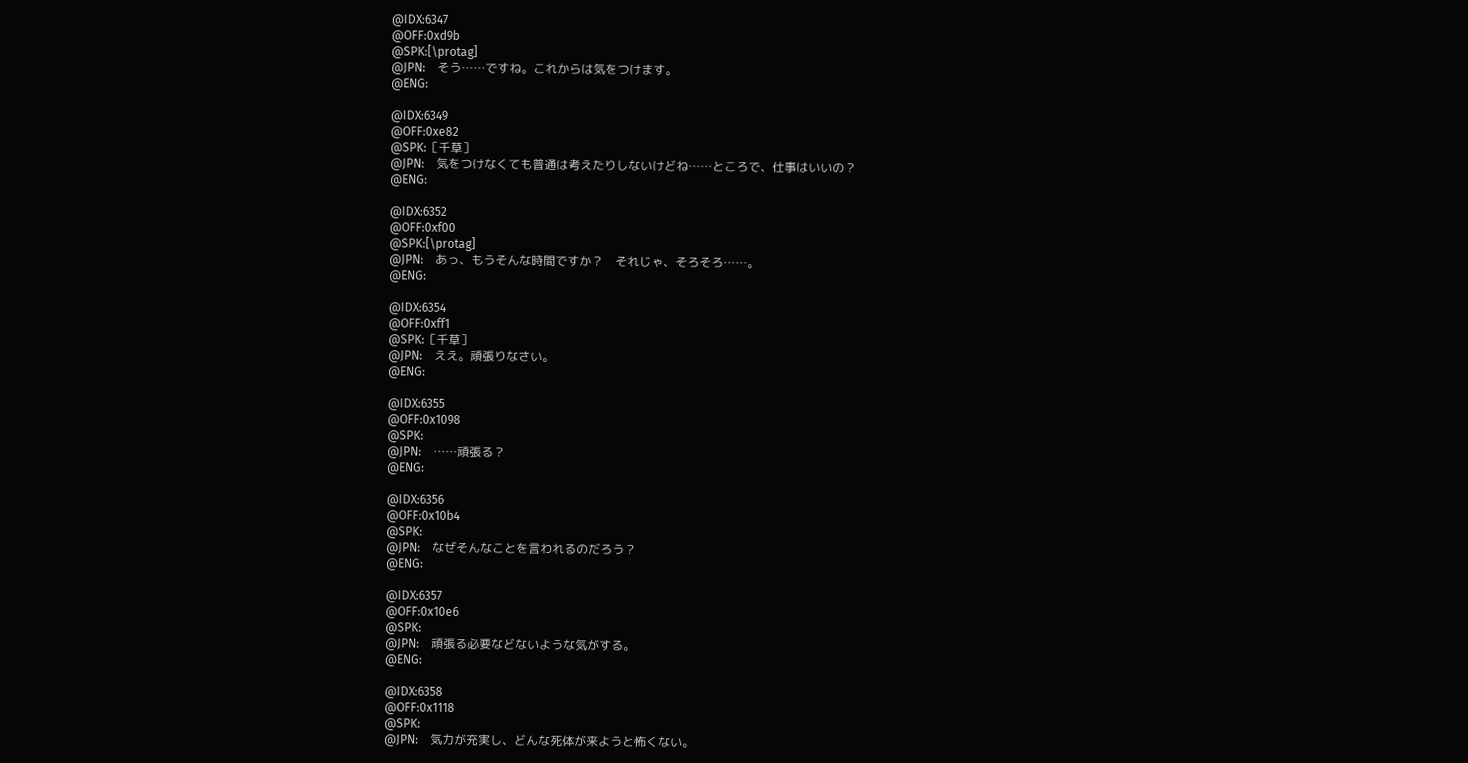@IDX:6347
@OFF:0xd9b
@SPK:[\protag]
@JPN:　そう……ですね。これからは気をつけます。
@ENG:

@IDX:6349
@OFF:0xe82
@SPK:［千草］
@JPN:　気をつけなくても普通は考えたりしないけどね……ところで、仕事はいいの？
@ENG:

@IDX:6352
@OFF:0xf00
@SPK:[\protag]
@JPN:　あっ、もうそんな時間ですか？　それじゃ、そろそろ……。
@ENG:

@IDX:6354
@OFF:0xff1
@SPK:［千草］
@JPN:　ええ。頑張りなさい。
@ENG:

@IDX:6355
@OFF:0x1098
@SPK:
@JPN:　……頑張る？
@ENG:

@IDX:6356
@OFF:0x10b4
@SPK:
@JPN:　なぜそんなことを言われるのだろう？
@ENG:

@IDX:6357
@OFF:0x10e6
@SPK:
@JPN:　頑張る必要などないような気がする。
@ENG:

@IDX:6358
@OFF:0x1118
@SPK:
@JPN:　気力が充実し、どんな死体が来ようと怖くない。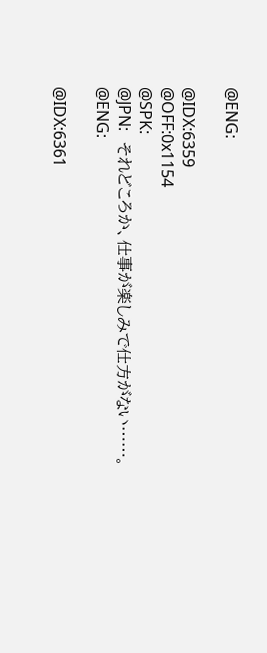@ENG:

@IDX:6359
@OFF:0x1154
@SPK:
@JPN:　それどころか、仕事が楽しみで仕方がない……。
@ENG:

@IDX:6361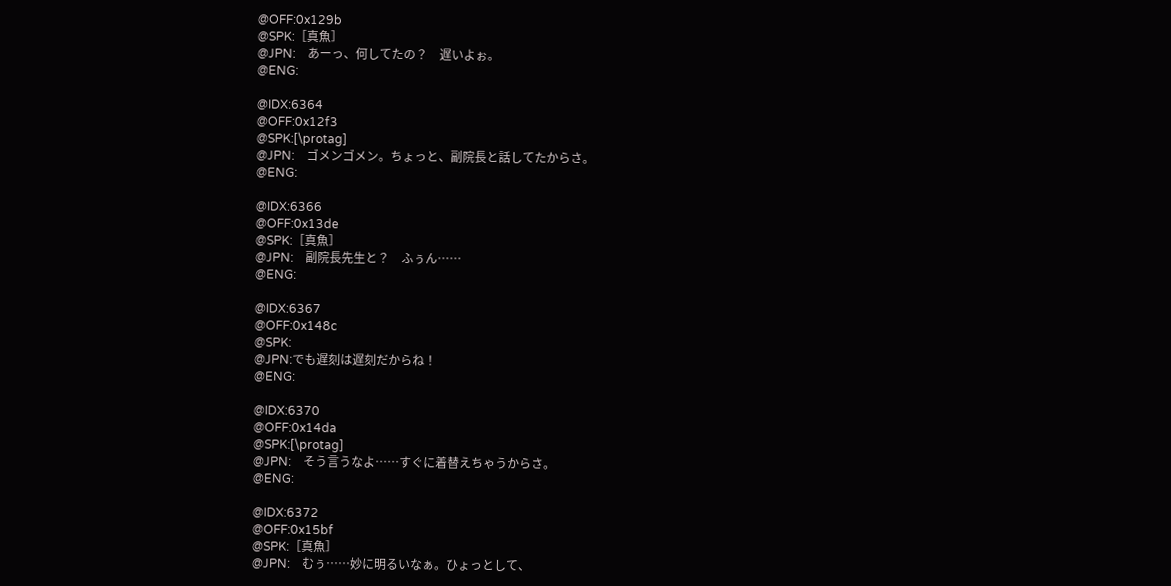@OFF:0x129b
@SPK:［真魚］
@JPN:　あーっ、何してたの？　遅いよぉ。
@ENG:

@IDX:6364
@OFF:0x12f3
@SPK:[\protag]
@JPN:　ゴメンゴメン。ちょっと、副院長と話してたからさ。
@ENG:

@IDX:6366
@OFF:0x13de
@SPK:［真魚］
@JPN:　副院長先生と？　ふぅん……
@ENG:

@IDX:6367
@OFF:0x148c
@SPK:
@JPN:でも遅刻は遅刻だからね！
@ENG:

@IDX:6370
@OFF:0x14da
@SPK:[\protag]
@JPN:　そう言うなよ……すぐに着替えちゃうからさ。
@ENG:

@IDX:6372
@OFF:0x15bf
@SPK:［真魚］
@JPN:　むぅ……妙に明るいなぁ。ひょっとして、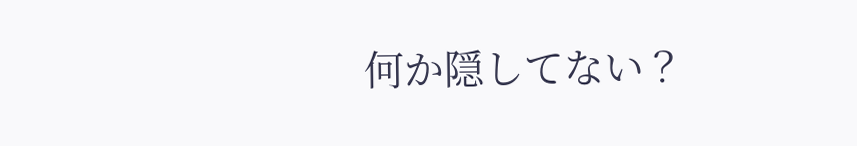何か隠してない？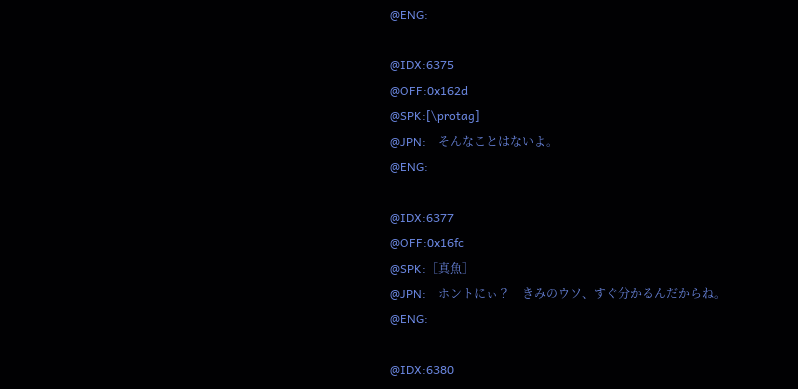@ENG:

@IDX:6375
@OFF:0x162d
@SPK:[\protag]
@JPN:　そんなことはないよ。
@ENG:

@IDX:6377
@OFF:0x16fc
@SPK:［真魚］
@JPN:　ホントにぃ？　きみのウソ、すぐ分かるんだからね。
@ENG:

@IDX:6380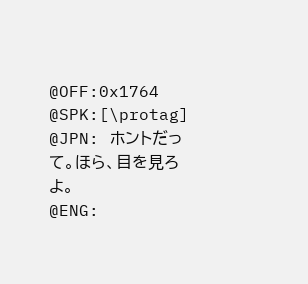@OFF:0x1764
@SPK:[\protag]
@JPN:　ホントだって。ほら、目を見ろよ。
@ENG: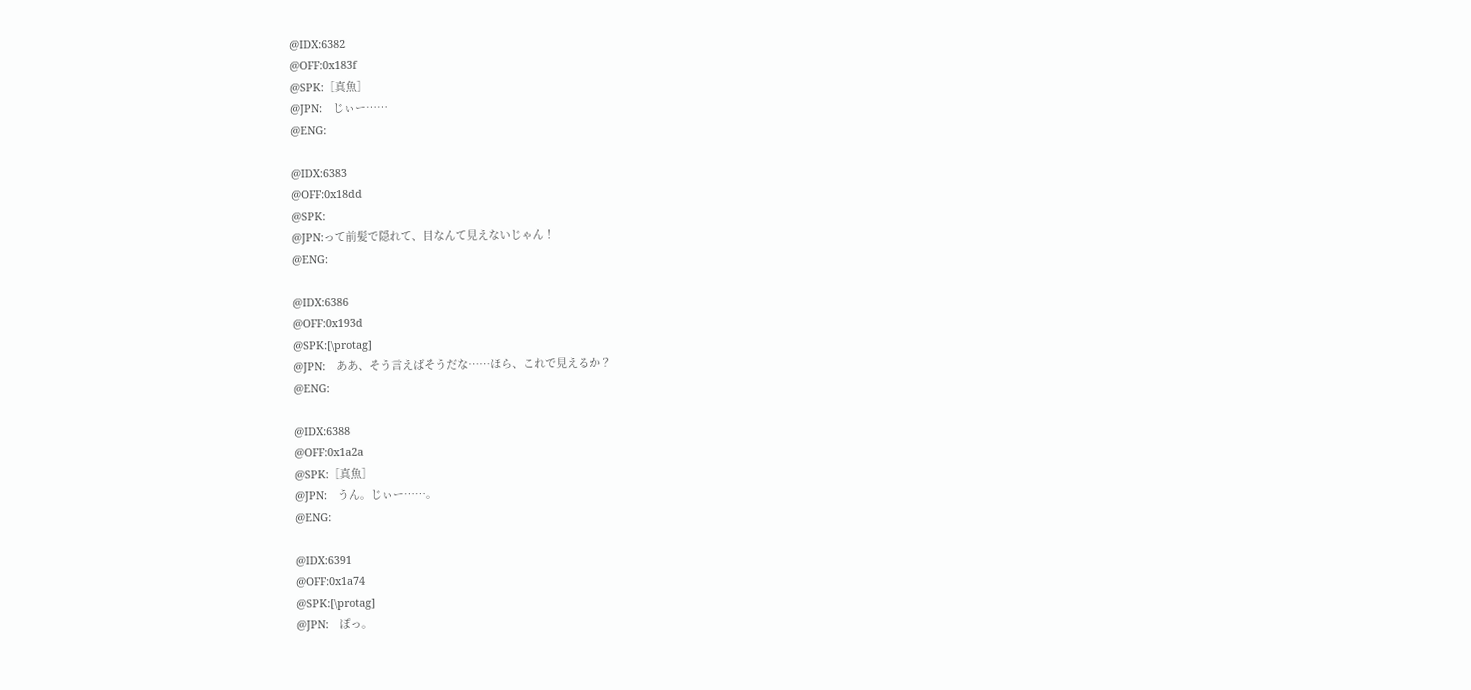@IDX:6382
@OFF:0x183f
@SPK:［真魚］
@JPN:　じぃー……
@ENG:

@IDX:6383
@OFF:0x18dd
@SPK:
@JPN:って前髪で隠れて、目なんて見えないじゃん！
@ENG:

@IDX:6386
@OFF:0x193d
@SPK:[\protag]
@JPN:　ああ、そう言えばそうだな……ほら、これで見えるか？
@ENG:

@IDX:6388
@OFF:0x1a2a
@SPK:［真魚］
@JPN:　うん。じぃー……。
@ENG:

@IDX:6391
@OFF:0x1a74
@SPK:[\protag]
@JPN:　ぽっ。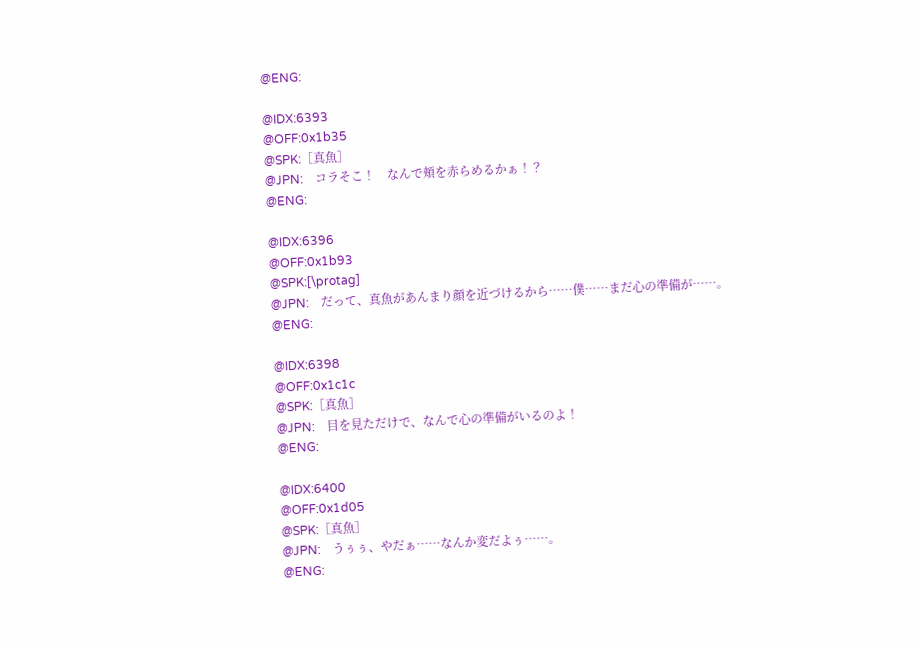@ENG:

@IDX:6393
@OFF:0x1b35
@SPK:［真魚］
@JPN:　コラそこ！　なんで頬を赤らめるかぁ！？
@ENG:

@IDX:6396
@OFF:0x1b93
@SPK:[\protag]
@JPN:　だって、真魚があんまり顔を近づけるから……僕……まだ心の準備が……。
@ENG:

@IDX:6398
@OFF:0x1c1c
@SPK:［真魚］
@JPN:　目を見ただけで、なんで心の準備がいるのよ！
@ENG:

@IDX:6400
@OFF:0x1d05
@SPK:［真魚］
@JPN:　うぅぅ、やだぁ……なんか変だよぅ……。
@ENG: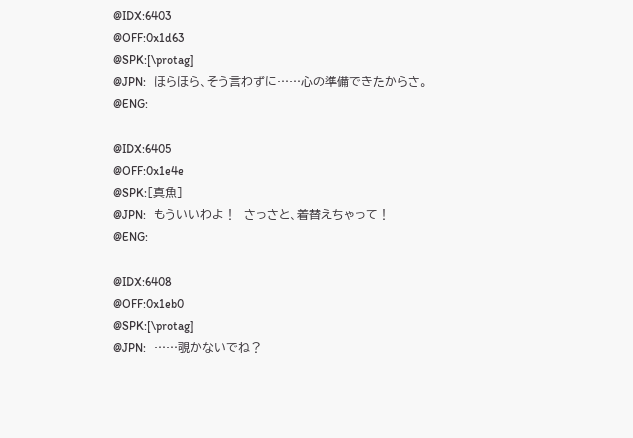@IDX:6403
@OFF:0x1d63
@SPK:[\protag]
@JPN:　ほらほら、そう言わずに……心の準備できたからさ。
@ENG:

@IDX:6405
@OFF:0x1e4e
@SPK:［真魚］
@JPN:　もういいわよ！　さっさと、着替えちゃって！
@ENG:

@IDX:6408
@OFF:0x1eb0
@SPK:[\protag]
@JPN:　……覗かないでね？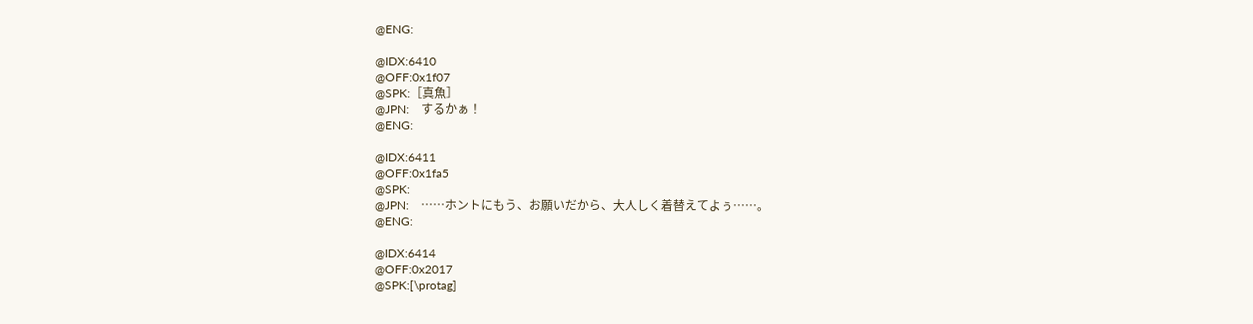@ENG:

@IDX:6410
@OFF:0x1f07
@SPK:［真魚］
@JPN:　するかぁ！
@ENG:

@IDX:6411
@OFF:0x1fa5
@SPK:
@JPN:　……ホントにもう、お願いだから、大人しく着替えてよぅ……。
@ENG:

@IDX:6414
@OFF:0x2017
@SPK:[\protag]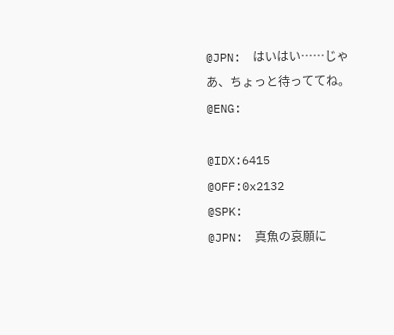@JPN:　はいはい……じゃあ、ちょっと待っててね。
@ENG:

@IDX:6415
@OFF:0x2132
@SPK:
@JPN:　真魚の哀願に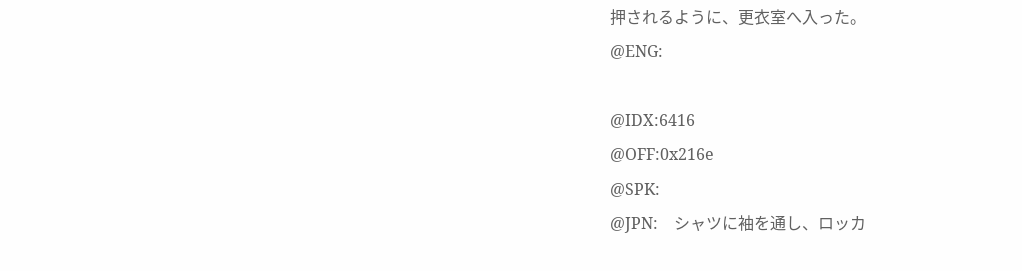押されるように、更衣室へ入った。
@ENG:

@IDX:6416
@OFF:0x216e
@SPK:
@JPN:　シャツに袖を通し、ロッカ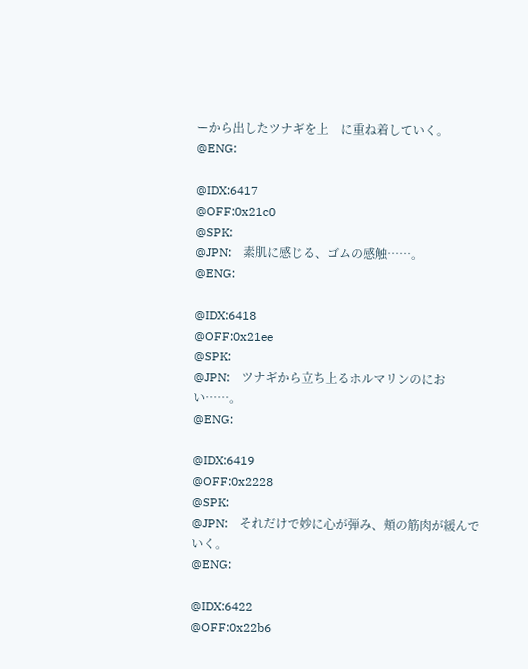ーから出したツナギを上　に重ね着していく。
@ENG:

@IDX:6417
@OFF:0x21c0
@SPK:
@JPN:　素肌に感じる、ゴムの感触……。
@ENG:

@IDX:6418
@OFF:0x21ee
@SPK:
@JPN:　ツナギから立ち上るホルマリンのにおい……。
@ENG:

@IDX:6419
@OFF:0x2228
@SPK:
@JPN:　それだけで妙に心が弾み、頬の筋肉が緩んでいく。
@ENG:

@IDX:6422
@OFF:0x22b6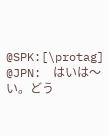@SPK:[\protag]
@JPN:　はいは～い。どう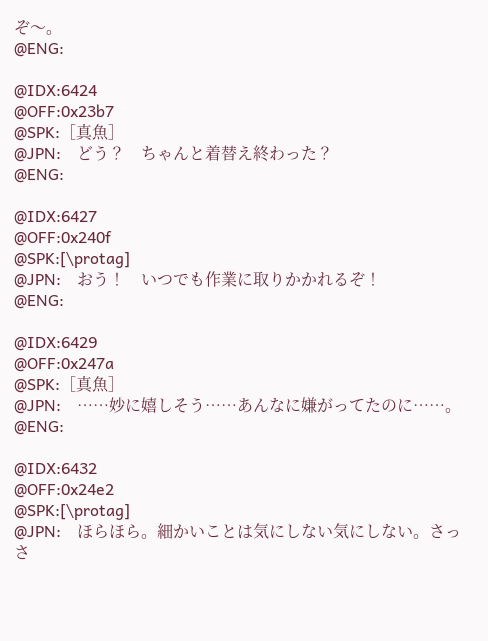ぞ～。
@ENG:

@IDX:6424
@OFF:0x23b7
@SPK:［真魚］
@JPN:　どう？　ちゃんと着替え終わった？
@ENG:

@IDX:6427
@OFF:0x240f
@SPK:[\protag]
@JPN:　おう！　いつでも作業に取りかかれるぞ！
@ENG:

@IDX:6429
@OFF:0x247a
@SPK:［真魚］
@JPN:　……妙に嬉しそう……あんなに嫌がってたのに……。
@ENG:

@IDX:6432
@OFF:0x24e2
@SPK:[\protag]
@JPN:　ほらほら。細かいことは気にしない気にしない。さっさ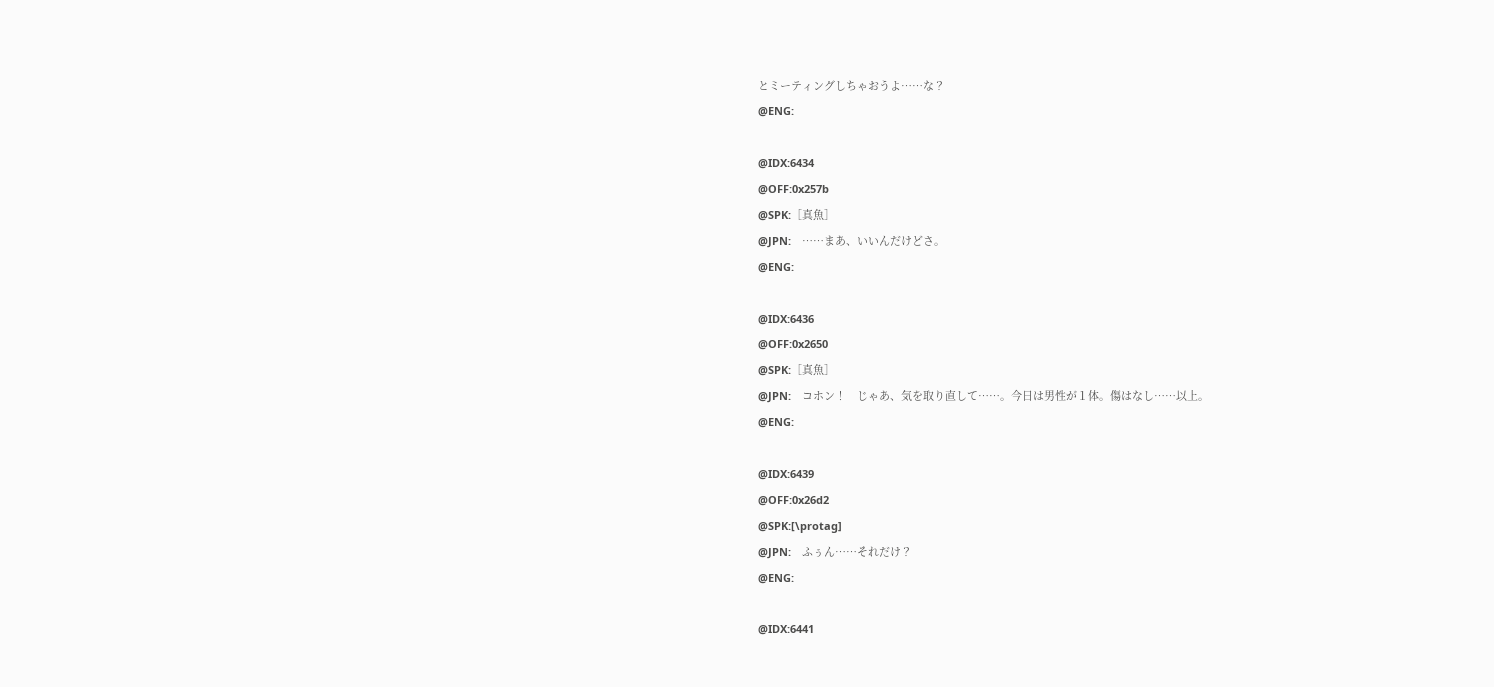とミーティングしちゃおうよ……な？
@ENG:

@IDX:6434
@OFF:0x257b
@SPK:［真魚］
@JPN:　……まあ、いいんだけどさ。
@ENG:

@IDX:6436
@OFF:0x2650
@SPK:［真魚］
@JPN:　コホン！　じゃあ、気を取り直して……。今日は男性が１体。傷はなし……以上。
@ENG:

@IDX:6439
@OFF:0x26d2
@SPK:[\protag]
@JPN:　ふぅん……それだけ？
@ENG:

@IDX:6441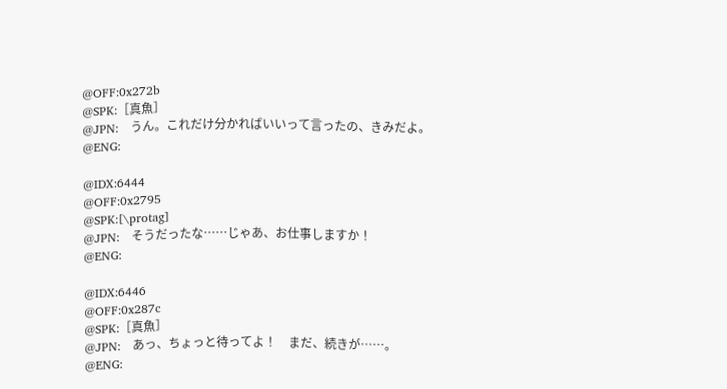@OFF:0x272b
@SPK:［真魚］
@JPN:　うん。これだけ分かればいいって言ったの、きみだよ。
@ENG:

@IDX:6444
@OFF:0x2795
@SPK:[\protag]
@JPN:　そうだったな……じゃあ、お仕事しますか！
@ENG:

@IDX:6446
@OFF:0x287c
@SPK:［真魚］
@JPN:　あっ、ちょっと待ってよ！　まだ、続きが……。
@ENG: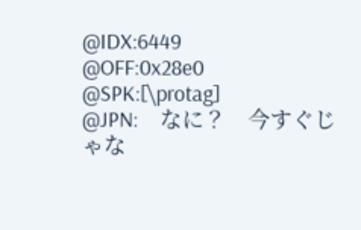@IDX:6449
@OFF:0x28e0
@SPK:[\protag]
@JPN:　なに？　今すぐじゃな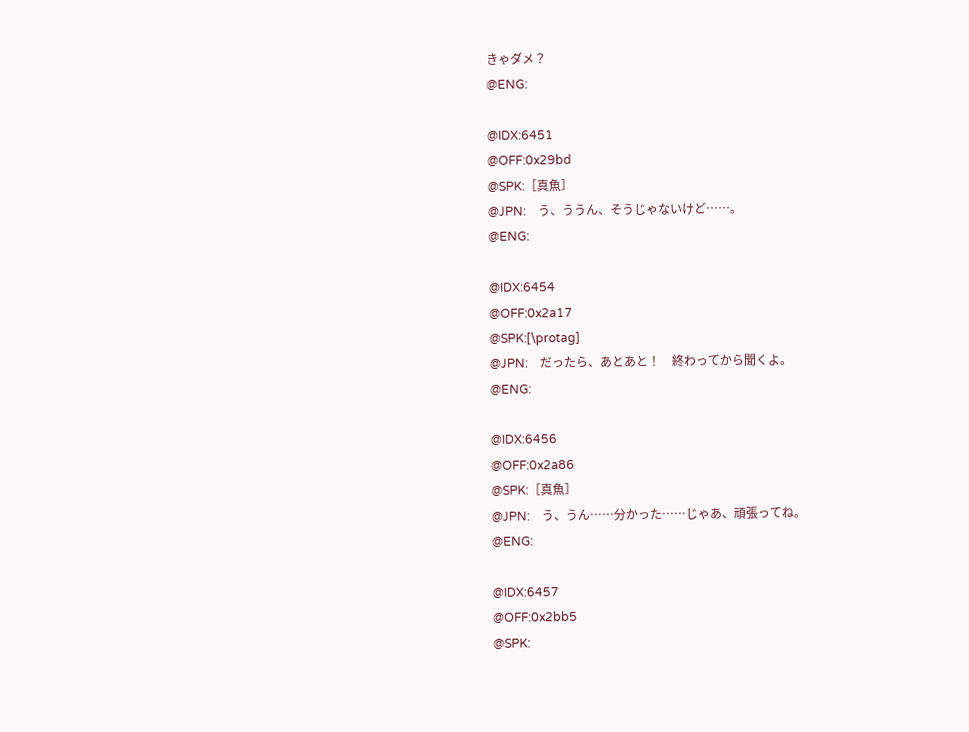きゃダメ？
@ENG:

@IDX:6451
@OFF:0x29bd
@SPK:［真魚］
@JPN:　う、ううん、そうじゃないけど……。
@ENG:

@IDX:6454
@OFF:0x2a17
@SPK:[\protag]
@JPN:　だったら、あとあと！　終わってから聞くよ。
@ENG:

@IDX:6456
@OFF:0x2a86
@SPK:［真魚］
@JPN:　う、うん……分かった……じゃあ、頑張ってね。
@ENG:

@IDX:6457
@OFF:0x2bb5
@SPK: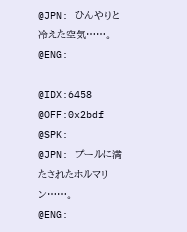@JPN:　ひんやりと冷えた空気……。
@ENG:

@IDX:6458
@OFF:0x2bdf
@SPK:
@JPN:　プールに満たされたホルマリン……。
@ENG: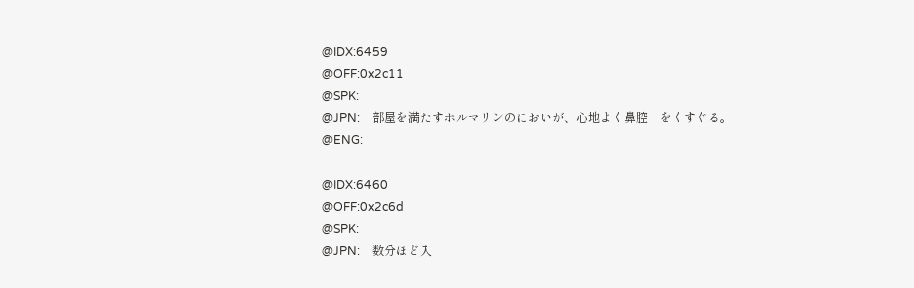@IDX:6459
@OFF:0x2c11
@SPK:
@JPN:　部屋を満たすホルマリンのにおいが、心地よく鼻腔　をくすぐる。
@ENG:

@IDX:6460
@OFF:0x2c6d
@SPK:
@JPN:　数分ほど入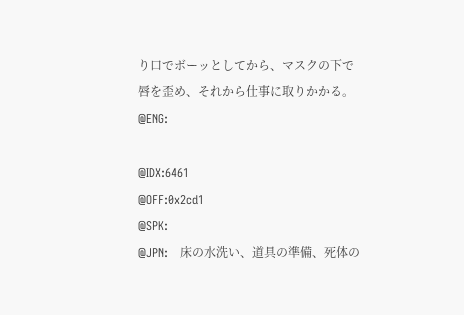り口でボーッとしてから、マスクの下で　唇を歪め、それから仕事に取りかかる。
@ENG:

@IDX:6461
@OFF:0x2cd1
@SPK:
@JPN:　床の水洗い、道具の準備、死体の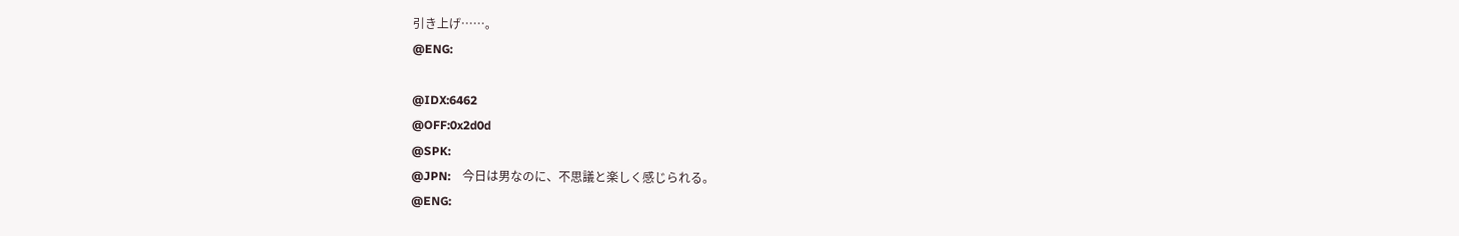引き上げ……。
@ENG:

@IDX:6462
@OFF:0x2d0d
@SPK:
@JPN:　今日は男なのに、不思議と楽しく感じられる。
@ENG: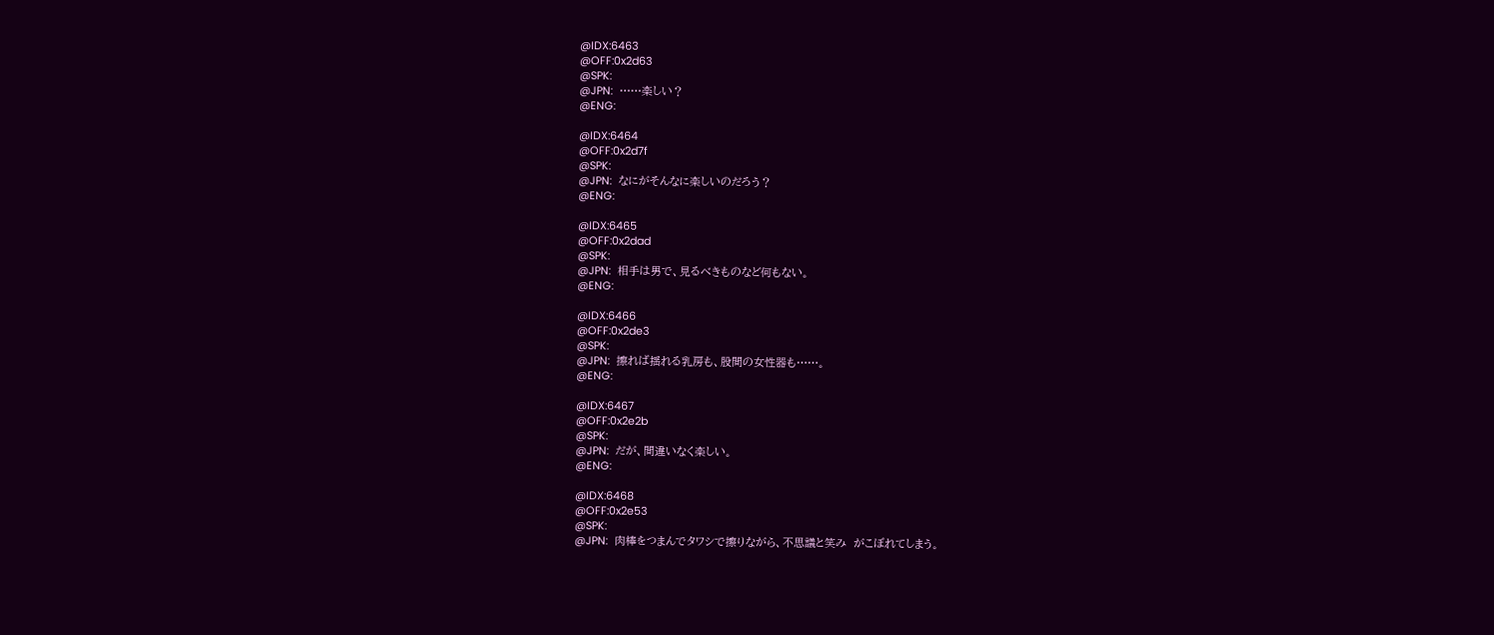@IDX:6463
@OFF:0x2d63
@SPK:
@JPN:　……楽しい？
@ENG:

@IDX:6464
@OFF:0x2d7f
@SPK:
@JPN:　なにがそんなに楽しいのだろう？
@ENG:

@IDX:6465
@OFF:0x2dad
@SPK:
@JPN:　相手は男で、見るべきものなど何もない。
@ENG:

@IDX:6466
@OFF:0x2de3
@SPK:
@JPN:　擦れば揺れる乳房も、股間の女性器も……。
@ENG:

@IDX:6467
@OFF:0x2e2b
@SPK:
@JPN:　だが、間違いなく楽しい。
@ENG:

@IDX:6468
@OFF:0x2e53
@SPK:
@JPN:　肉棒をつまんでタワシで擦りながら、不思議と笑み　がこぼれてしまう。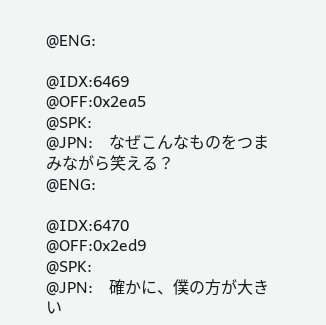@ENG:

@IDX:6469
@OFF:0x2ea5
@SPK:
@JPN:　なぜこんなものをつまみながら笑える？
@ENG:

@IDX:6470
@OFF:0x2ed9
@SPK:
@JPN:　確かに、僕の方が大きい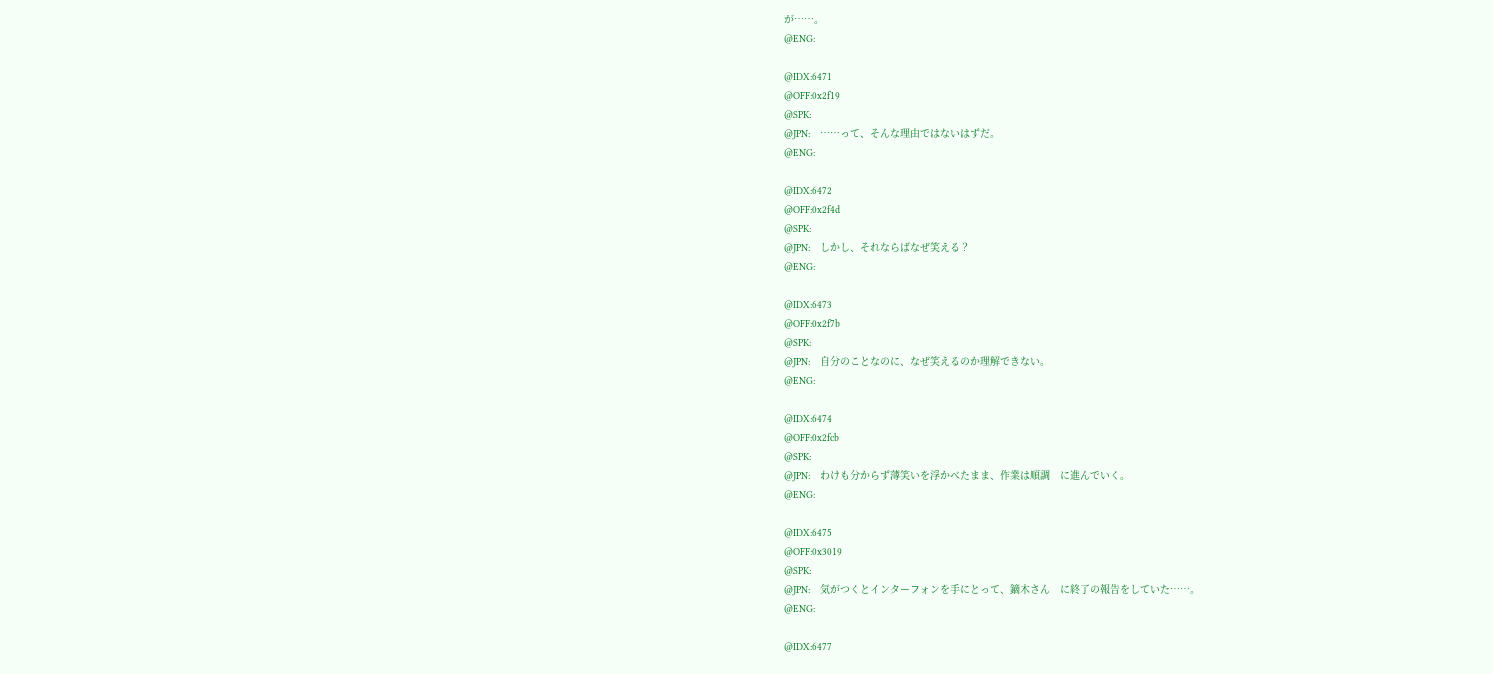が……。
@ENG:

@IDX:6471
@OFF:0x2f19
@SPK:
@JPN:　……って、そんな理由ではないはずだ。
@ENG:

@IDX:6472
@OFF:0x2f4d
@SPK:
@JPN:　しかし、それならばなぜ笑える？
@ENG:

@IDX:6473
@OFF:0x2f7b
@SPK:
@JPN:　自分のことなのに、なぜ笑えるのか理解できない。
@ENG:

@IDX:6474
@OFF:0x2fcb
@SPK:
@JPN:　わけも分からず薄笑いを浮かべたまま、作業は順調　に進んでいく。
@ENG:

@IDX:6475
@OFF:0x3019
@SPK:
@JPN:　気がつくとインターフォンを手にとって、鏑木さん　に終了の報告をしていた……。
@ENG:

@IDX:6477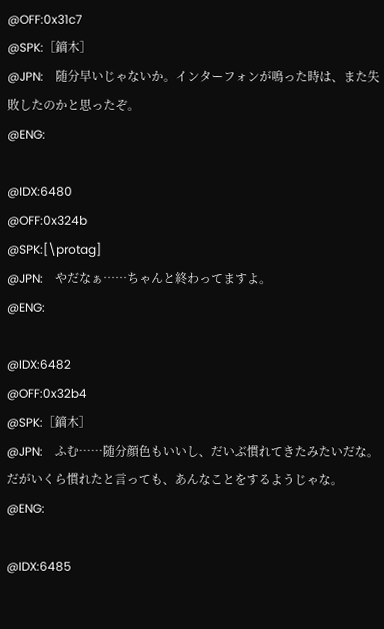@OFF:0x31c7
@SPK:［鏑木］
@JPN:　随分早いじゃないか。インターフォンが鳴った時は、また失敗したのかと思ったぞ。
@ENG:

@IDX:6480
@OFF:0x324b
@SPK:[\protag]
@JPN:　やだなぁ……ちゃんと終わってますよ。
@ENG:

@IDX:6482
@OFF:0x32b4
@SPK:［鏑木］
@JPN:　ふむ……随分顔色もいいし、だいぶ慣れてきたみたいだな。だがいくら慣れたと言っても、あんなことをするようじゃな。
@ENG:

@IDX:6485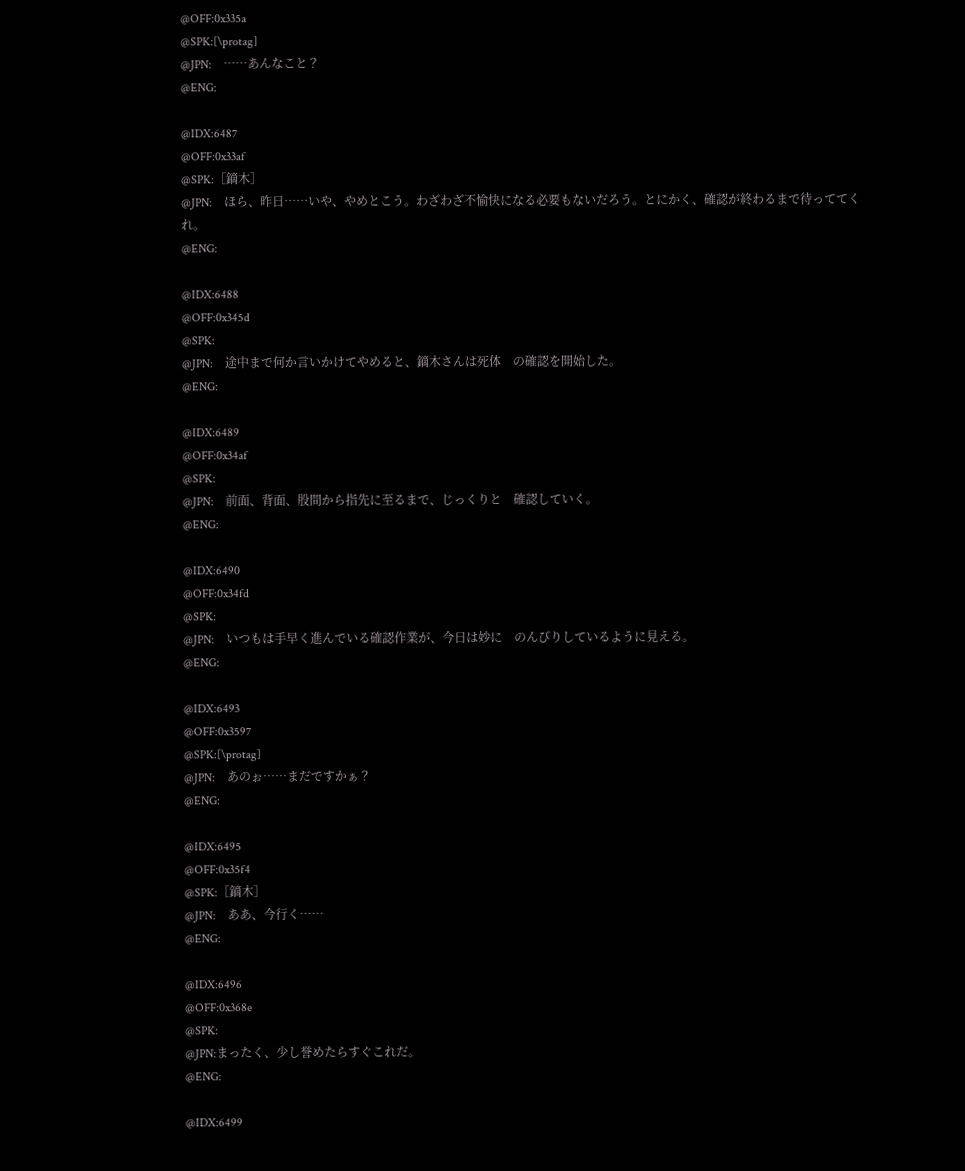@OFF:0x335a
@SPK:[\protag]
@JPN:　……あんなこと？
@ENG:

@IDX:6487
@OFF:0x33af
@SPK:［鏑木］
@JPN:　ほら、昨日……いや、やめとこう。わざわざ不愉快になる必要もないだろう。とにかく、確認が終わるまで待っててくれ。
@ENG:

@IDX:6488
@OFF:0x345d
@SPK:
@JPN:　途中まで何か言いかけてやめると、鏑木さんは死体　の確認を開始した。
@ENG:

@IDX:6489
@OFF:0x34af
@SPK:
@JPN:　前面、背面、股間から指先に至るまで、じっくりと　確認していく。
@ENG:

@IDX:6490
@OFF:0x34fd
@SPK:
@JPN:　いつもは手早く進んでいる確認作業が、今日は妙に　のんびりしているように見える。
@ENG:

@IDX:6493
@OFF:0x3597
@SPK:[\protag]
@JPN:　あのぉ……まだですかぁ？
@ENG:

@IDX:6495
@OFF:0x35f4
@SPK:［鏑木］
@JPN:　ああ、今行く……
@ENG:

@IDX:6496
@OFF:0x368e
@SPK:
@JPN:まったく、少し誉めたらすぐこれだ。
@ENG:

@IDX:6499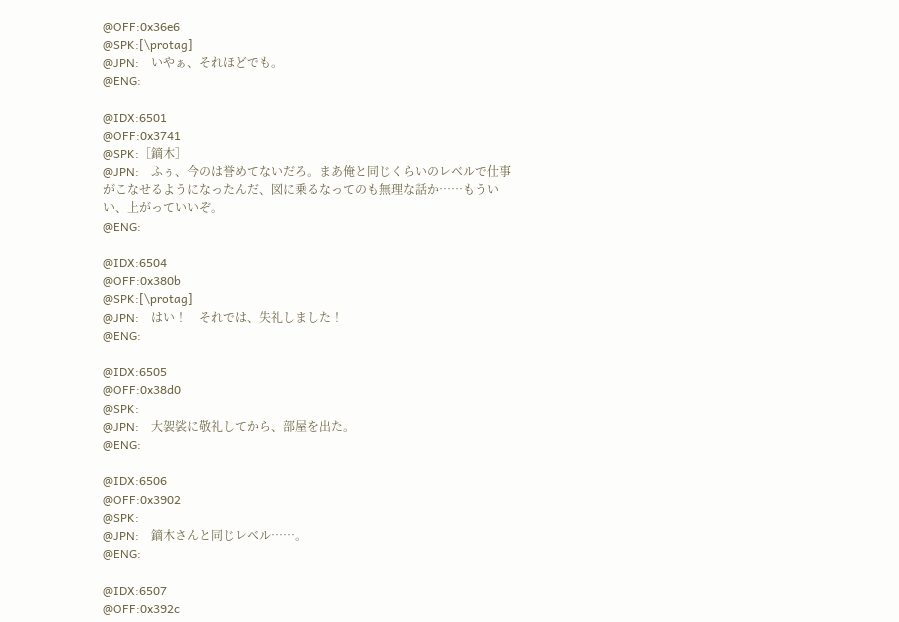@OFF:0x36e6
@SPK:[\protag]
@JPN:　いやぁ、それほどでも。
@ENG:

@IDX:6501
@OFF:0x3741
@SPK:［鏑木］
@JPN:　ふぅ、今のは誉めてないだろ。まあ俺と同じくらいのレベルで仕事がこなせるようになったんだ、図に乗るなってのも無理な話か……もういい、上がっていいぞ。
@ENG:

@IDX:6504
@OFF:0x380b
@SPK:[\protag]
@JPN:　はい！　それでは、失礼しました！
@ENG:

@IDX:6505
@OFF:0x38d0
@SPK:
@JPN:　大袈裟に敬礼してから、部屋を出た。
@ENG:

@IDX:6506
@OFF:0x3902
@SPK:
@JPN:　鏑木さんと同じレベル……。
@ENG:

@IDX:6507
@OFF:0x392c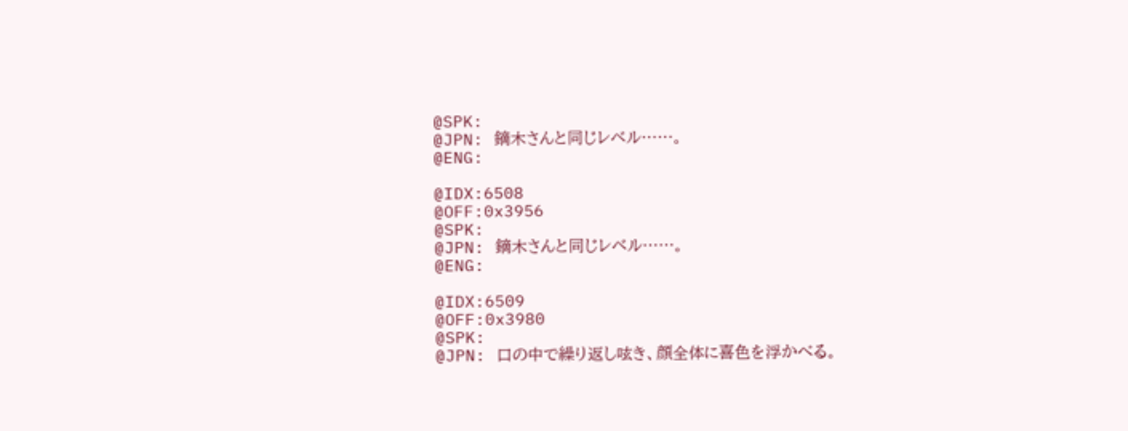@SPK:
@JPN:　鏑木さんと同じレベル……。
@ENG:

@IDX:6508
@OFF:0x3956
@SPK:
@JPN:　鏑木さんと同じレベル……。
@ENG:

@IDX:6509
@OFF:0x3980
@SPK:
@JPN:　口の中で繰り返し呟き、顔全体に喜色を浮かべる。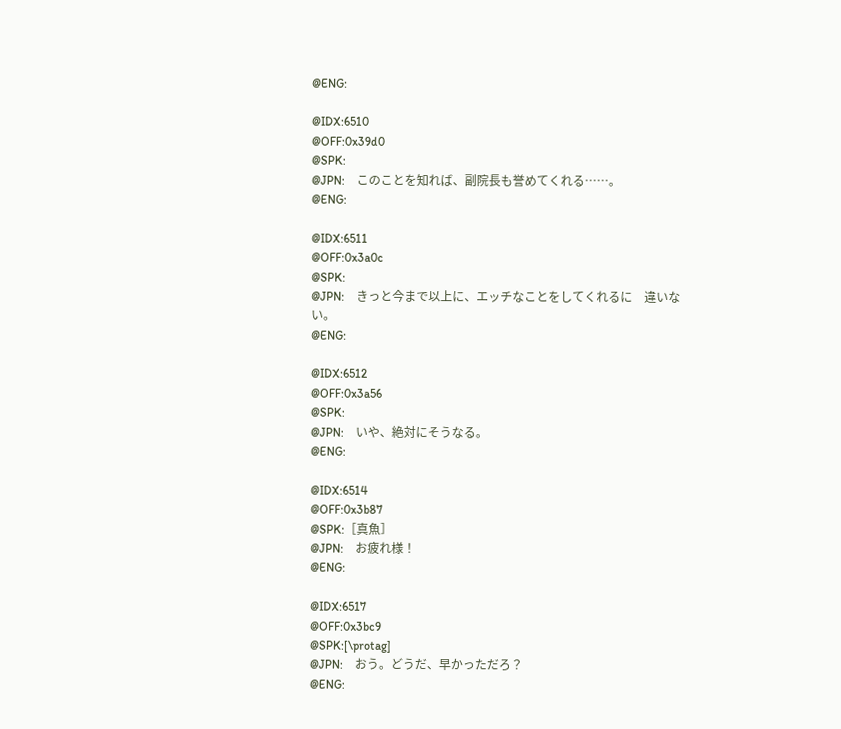@ENG:

@IDX:6510
@OFF:0x39d0
@SPK:
@JPN:　このことを知れば、副院長も誉めてくれる……。
@ENG:

@IDX:6511
@OFF:0x3a0c
@SPK:
@JPN:　きっと今まで以上に、エッチなことをしてくれるに　違いない。
@ENG:

@IDX:6512
@OFF:0x3a56
@SPK:
@JPN:　いや、絶対にそうなる。
@ENG:

@IDX:6514
@OFF:0x3b87
@SPK:［真魚］
@JPN:　お疲れ様！
@ENG:

@IDX:6517
@OFF:0x3bc9
@SPK:[\protag]
@JPN:　おう。どうだ、早かっただろ？
@ENG: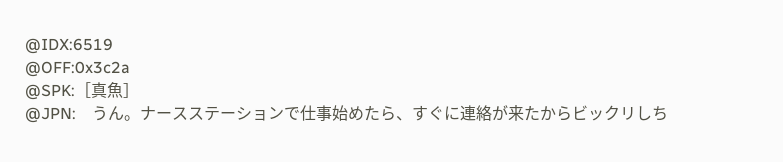@IDX:6519
@OFF:0x3c2a
@SPK:［真魚］
@JPN:　うん。ナースステーションで仕事始めたら、すぐに連絡が来たからビックリしち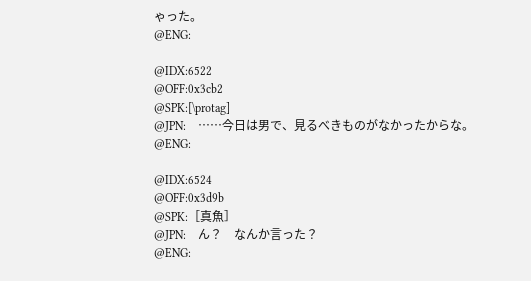ゃった。
@ENG:

@IDX:6522
@OFF:0x3cb2
@SPK:[\protag]
@JPN:　……今日は男で、見るべきものがなかったからな。
@ENG:

@IDX:6524
@OFF:0x3d9b
@SPK:［真魚］
@JPN:　ん？　なんか言った？
@ENG: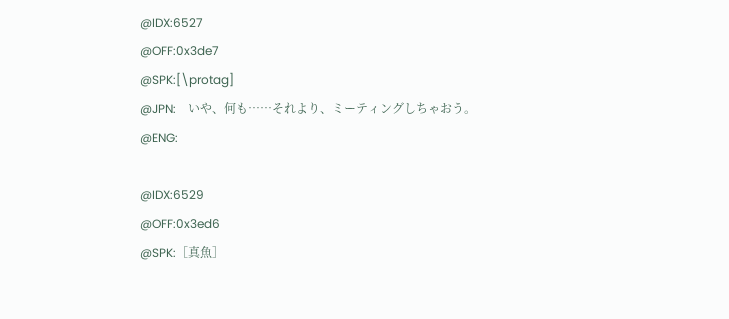@IDX:6527
@OFF:0x3de7
@SPK:[\protag]
@JPN:　いや、何も……それより、ミーティングしちゃおう。
@ENG:

@IDX:6529
@OFF:0x3ed6
@SPK:［真魚］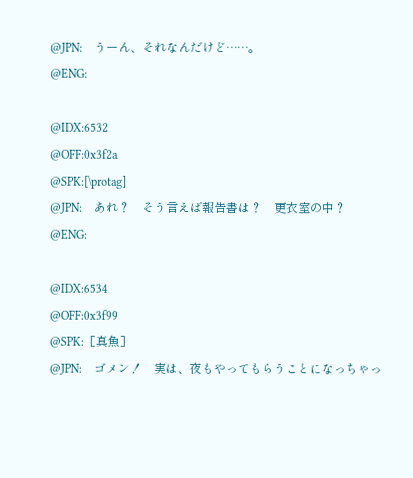@JPN:　うーん、それなんだけど……。
@ENG:

@IDX:6532
@OFF:0x3f2a
@SPK:[\protag]
@JPN:　あれ？　そう言えば報告書は？　更衣室の中？
@ENG:

@IDX:6534
@OFF:0x3f99
@SPK:［真魚］
@JPN:　ゴメン！　実は、夜もやってもらうことになっちゃっ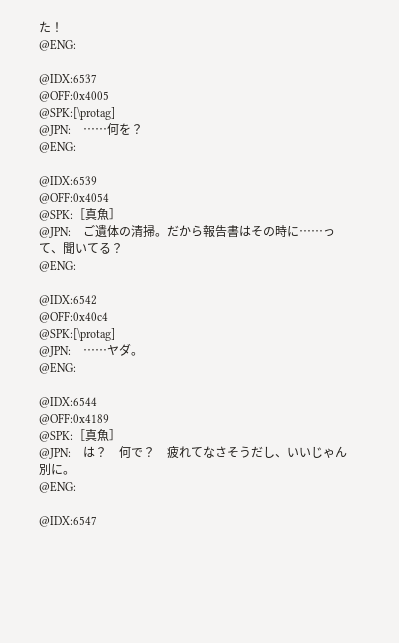た！
@ENG:

@IDX:6537
@OFF:0x4005
@SPK:[\protag]
@JPN:　……何を？
@ENG:

@IDX:6539
@OFF:0x4054
@SPK:［真魚］
@JPN:　ご遺体の清掃。だから報告書はその時に……って、聞いてる？
@ENG:

@IDX:6542
@OFF:0x40c4
@SPK:[\protag]
@JPN:　……ヤダ。
@ENG:

@IDX:6544
@OFF:0x4189
@SPK:［真魚］
@JPN:　は？　何で？　疲れてなさそうだし、いいじゃん別に。
@ENG:

@IDX:6547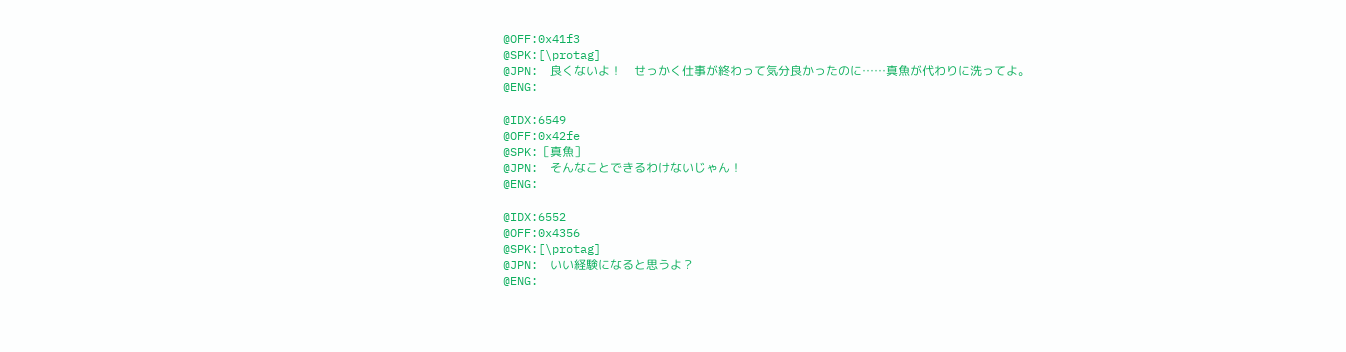@OFF:0x41f3
@SPK:[\protag]
@JPN:　良くないよ！　せっかく仕事が終わって気分良かったのに……真魚が代わりに洗ってよ。
@ENG:

@IDX:6549
@OFF:0x42fe
@SPK:［真魚］
@JPN:　そんなことできるわけないじゃん！
@ENG:

@IDX:6552
@OFF:0x4356
@SPK:[\protag]
@JPN:　いい経験になると思うよ？
@ENG: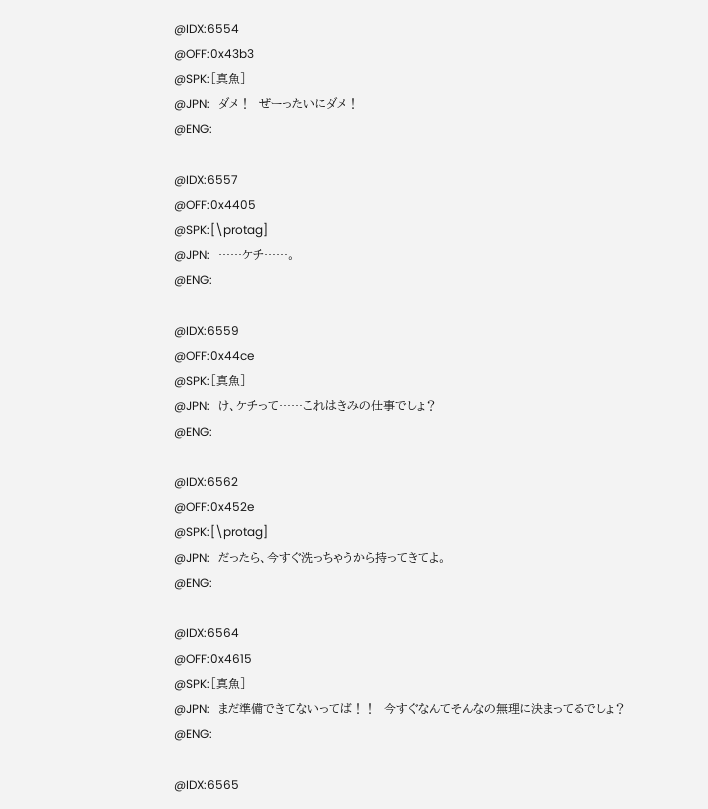@IDX:6554
@OFF:0x43b3
@SPK:［真魚］
@JPN:　ダメ！　ぜーったいにダメ！
@ENG:

@IDX:6557
@OFF:0x4405
@SPK:[\protag]
@JPN:　……ケチ……。
@ENG:

@IDX:6559
@OFF:0x44ce
@SPK:［真魚］
@JPN:　け、ケチって……これはきみの仕事でしょ？
@ENG:

@IDX:6562
@OFF:0x452e
@SPK:[\protag]
@JPN:　だったら、今すぐ洗っちゃうから持ってきてよ。
@ENG:

@IDX:6564
@OFF:0x4615
@SPK:［真魚］
@JPN:　まだ準備できてないってば！！　今すぐなんてそんなの無理に決まってるでしょ？
@ENG:

@IDX:6565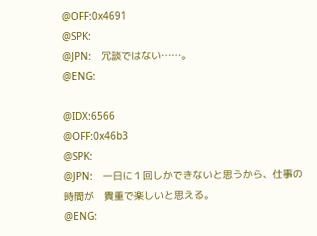@OFF:0x4691
@SPK:
@JPN:　冗談ではない……。
@ENG:

@IDX:6566
@OFF:0x46b3
@SPK:
@JPN:　一日に１回しかできないと思うから、仕事の時間が　貴重で楽しいと思える。
@ENG: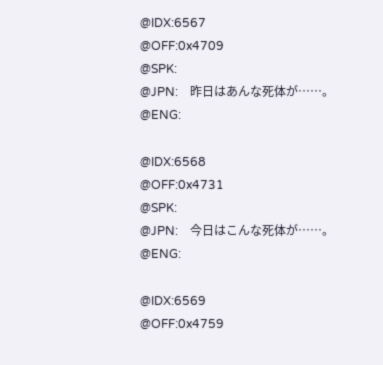@IDX:6567
@OFF:0x4709
@SPK:
@JPN:　昨日はあんな死体が……。
@ENG:

@IDX:6568
@OFF:0x4731
@SPK:
@JPN:　今日はこんな死体が……。
@ENG:

@IDX:6569
@OFF:0x4759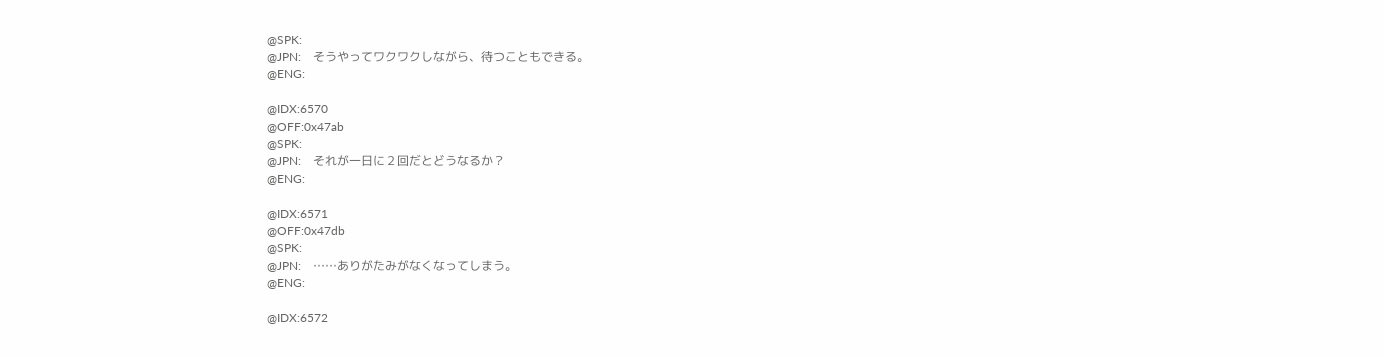@SPK:
@JPN:　そうやってワクワクしながら、待つこともできる。
@ENG:

@IDX:6570
@OFF:0x47ab
@SPK:
@JPN:　それが一日に２回だとどうなるか？
@ENG:

@IDX:6571
@OFF:0x47db
@SPK:
@JPN:　……ありがたみがなくなってしまう。
@ENG:

@IDX:6572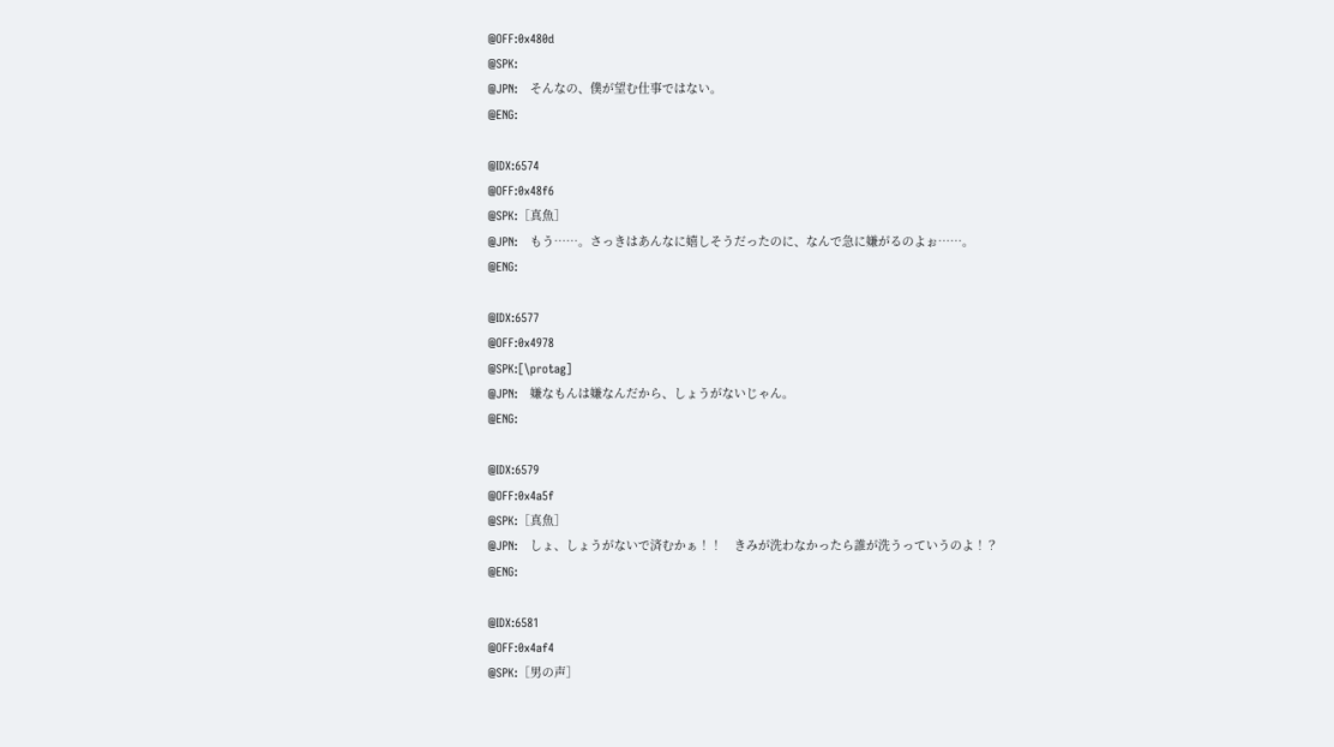@OFF:0x480d
@SPK:
@JPN:　そんなの、僕が望む仕事ではない。
@ENG:

@IDX:6574
@OFF:0x48f6
@SPK:［真魚］
@JPN:　もう……。さっきはあんなに嬉しそうだったのに、なんで急に嫌がるのよぉ……。
@ENG:

@IDX:6577
@OFF:0x4978
@SPK:[\protag]
@JPN:　嫌なもんは嫌なんだから、しょうがないじゃん。
@ENG:

@IDX:6579
@OFF:0x4a5f
@SPK:［真魚］
@JPN:　しょ、しょうがないで済むかぁ！！　きみが洗わなかったら誰が洗うっていうのよ！？
@ENG:

@IDX:6581
@OFF:0x4af4
@SPK:［男の声］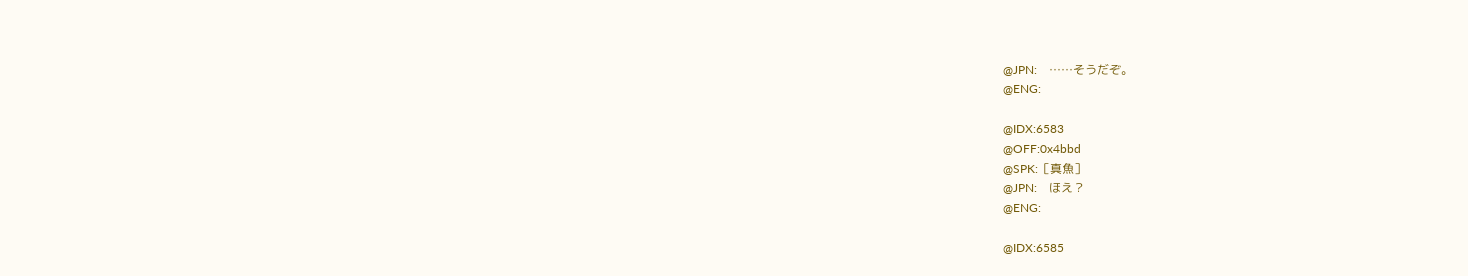@JPN:　……そうだぞ。
@ENG:

@IDX:6583
@OFF:0x4bbd
@SPK:［真魚］
@JPN:　ほえ？
@ENG:

@IDX:6585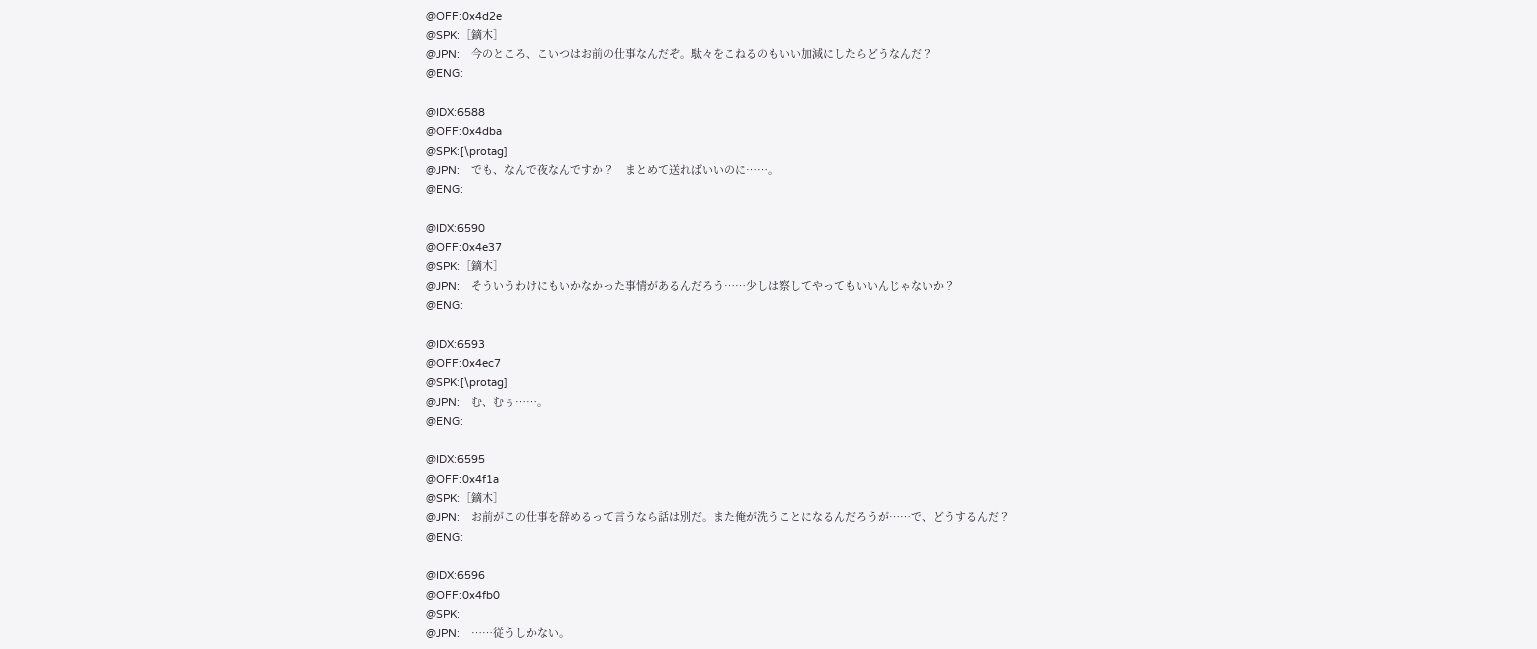@OFF:0x4d2e
@SPK:［鏑木］
@JPN:　今のところ、こいつはお前の仕事なんだぞ。駄々をこねるのもいい加減にしたらどうなんだ？
@ENG:

@IDX:6588
@OFF:0x4dba
@SPK:[\protag]
@JPN:　でも、なんで夜なんですか？　まとめて送ればいいのに……。
@ENG:

@IDX:6590
@OFF:0x4e37
@SPK:［鏑木］
@JPN:　そういうわけにもいかなかった事情があるんだろう……少しは察してやってもいいんじゃないか？
@ENG:

@IDX:6593
@OFF:0x4ec7
@SPK:[\protag]
@JPN:　む、むぅ……。
@ENG:

@IDX:6595
@OFF:0x4f1a
@SPK:［鏑木］
@JPN:　お前がこの仕事を辞めるって言うなら話は別だ。また俺が洗うことになるんだろうが……で、どうするんだ？
@ENG:

@IDX:6596
@OFF:0x4fb0
@SPK:
@JPN:　……従うしかない。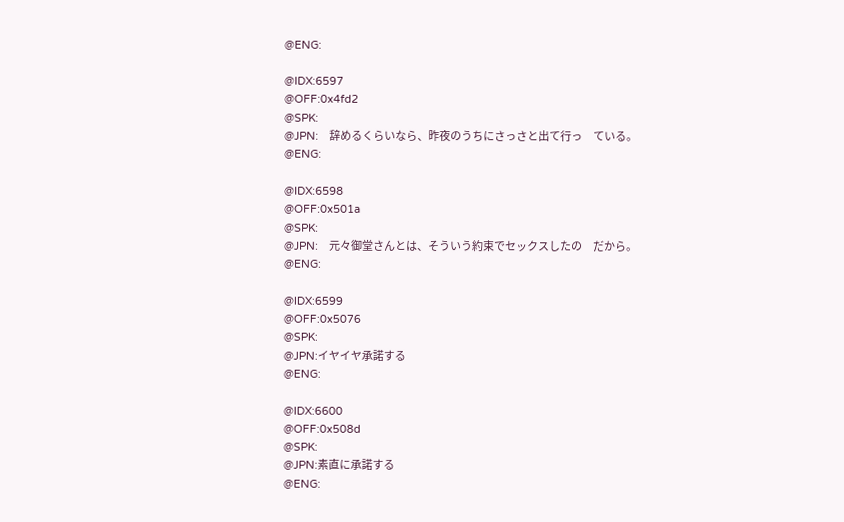@ENG:

@IDX:6597
@OFF:0x4fd2
@SPK:
@JPN:　辞めるくらいなら、昨夜のうちにさっさと出て行っ　ている。
@ENG:

@IDX:6598
@OFF:0x501a
@SPK:
@JPN:　元々御堂さんとは、そういう約束でセックスしたの　だから。
@ENG:

@IDX:6599
@OFF:0x5076
@SPK:
@JPN:イヤイヤ承諾する
@ENG:

@IDX:6600
@OFF:0x508d
@SPK:
@JPN:素直に承諾する
@ENG: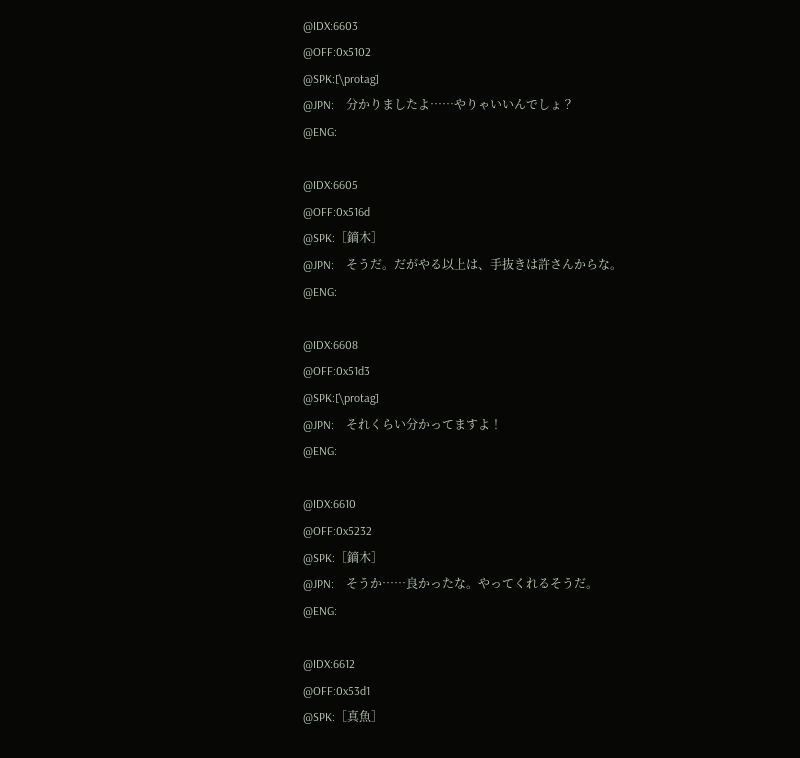@IDX:6603
@OFF:0x5102
@SPK:[\protag]
@JPN:　分かりましたよ……やりゃいいんでしょ？
@ENG:

@IDX:6605
@OFF:0x516d
@SPK:［鏑木］
@JPN:　そうだ。だがやる以上は、手抜きは許さんからな。
@ENG:

@IDX:6608
@OFF:0x51d3
@SPK:[\protag]
@JPN:　それくらい分かってますよ！
@ENG:

@IDX:6610
@OFF:0x5232
@SPK:［鏑木］
@JPN:　そうか……良かったな。やってくれるそうだ。
@ENG:

@IDX:6612
@OFF:0x53d1
@SPK:［真魚］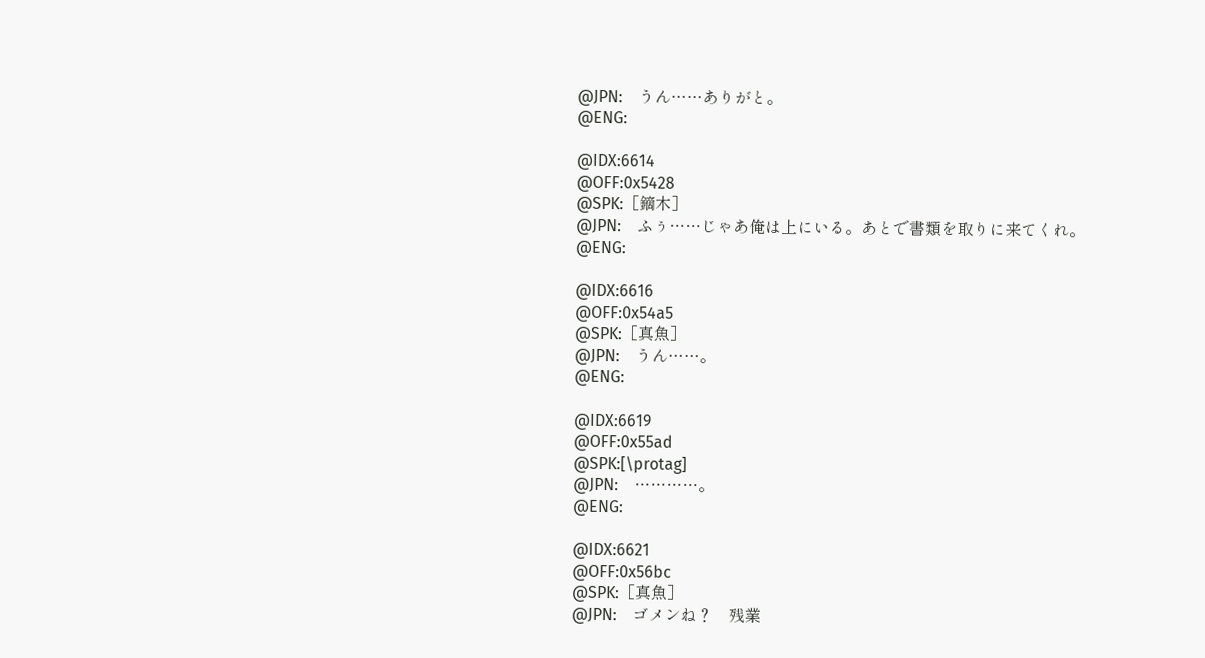@JPN:　うん……ありがと。
@ENG:

@IDX:6614
@OFF:0x5428
@SPK:［鏑木］
@JPN:　ふぅ……じゃあ俺は上にいる。あとで書類を取りに来てくれ。
@ENG:

@IDX:6616
@OFF:0x54a5
@SPK:［真魚］
@JPN:　うん……。
@ENG:

@IDX:6619
@OFF:0x55ad
@SPK:[\protag]
@JPN:　…………。
@ENG:

@IDX:6621
@OFF:0x56bc
@SPK:［真魚］
@JPN:　ゴメンね？　残業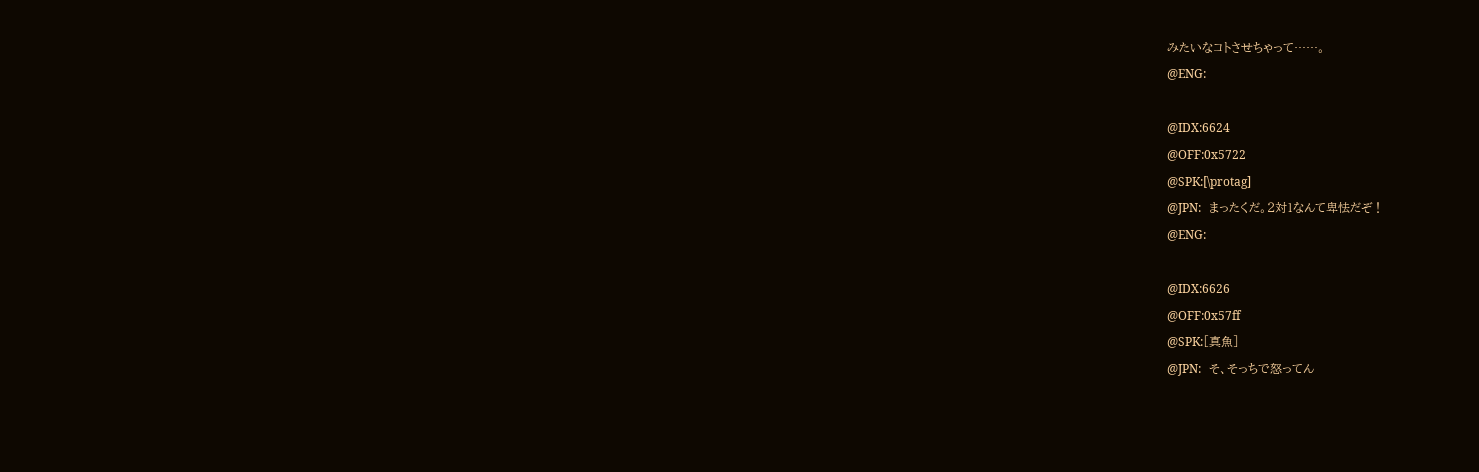みたいなコトさせちゃって……。
@ENG:

@IDX:6624
@OFF:0x5722
@SPK:[\protag]
@JPN:　まったくだ。２対１なんて卑怯だぞ！
@ENG:

@IDX:6626
@OFF:0x57ff
@SPK:［真魚］
@JPN:　そ、そっちで怒ってん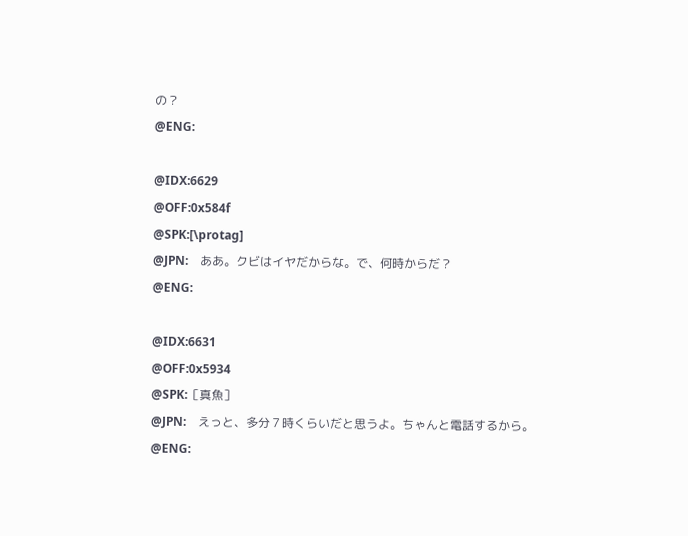の？
@ENG:

@IDX:6629
@OFF:0x584f
@SPK:[\protag]
@JPN:　ああ。クビはイヤだからな。で、何時からだ？
@ENG:

@IDX:6631
@OFF:0x5934
@SPK:［真魚］
@JPN:　えっと、多分７時くらいだと思うよ。ちゃんと電話するから。
@ENG: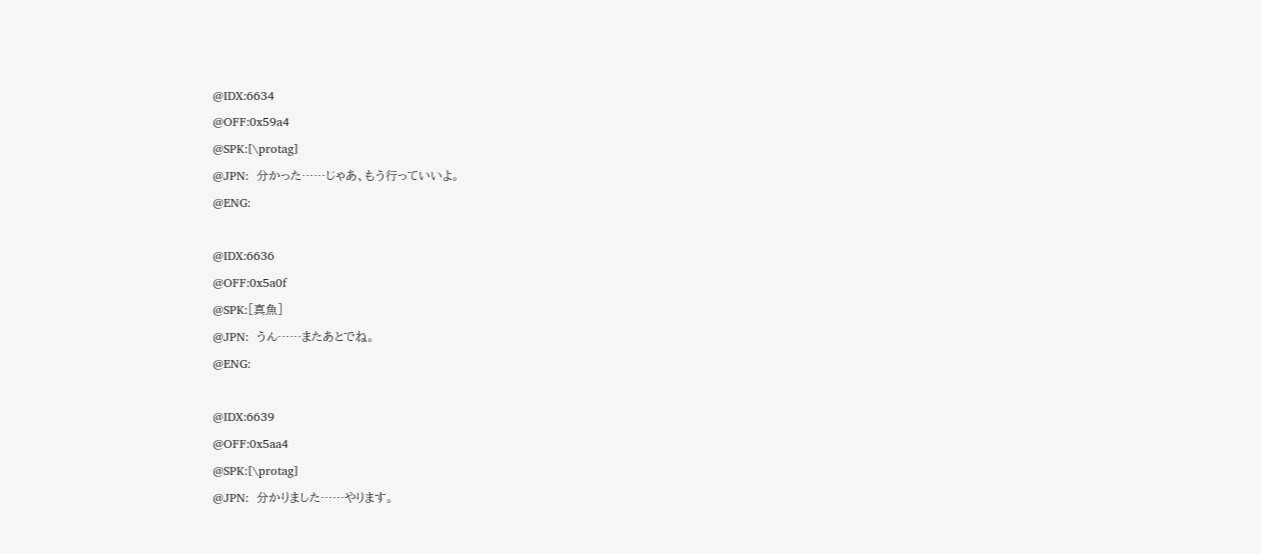@IDX:6634
@OFF:0x59a4
@SPK:[\protag]
@JPN:　分かった……じゃあ、もう行っていいよ。
@ENG:

@IDX:6636
@OFF:0x5a0f
@SPK:［真魚］
@JPN:　うん……またあとでね。
@ENG:

@IDX:6639
@OFF:0x5aa4
@SPK:[\protag]
@JPN:　分かりました……やります。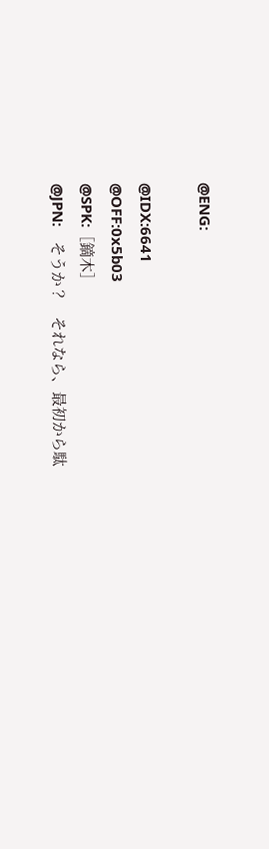@ENG:

@IDX:6641
@OFF:0x5b03
@SPK:［鏑木］
@JPN:　そうか？　それなら、最初から駄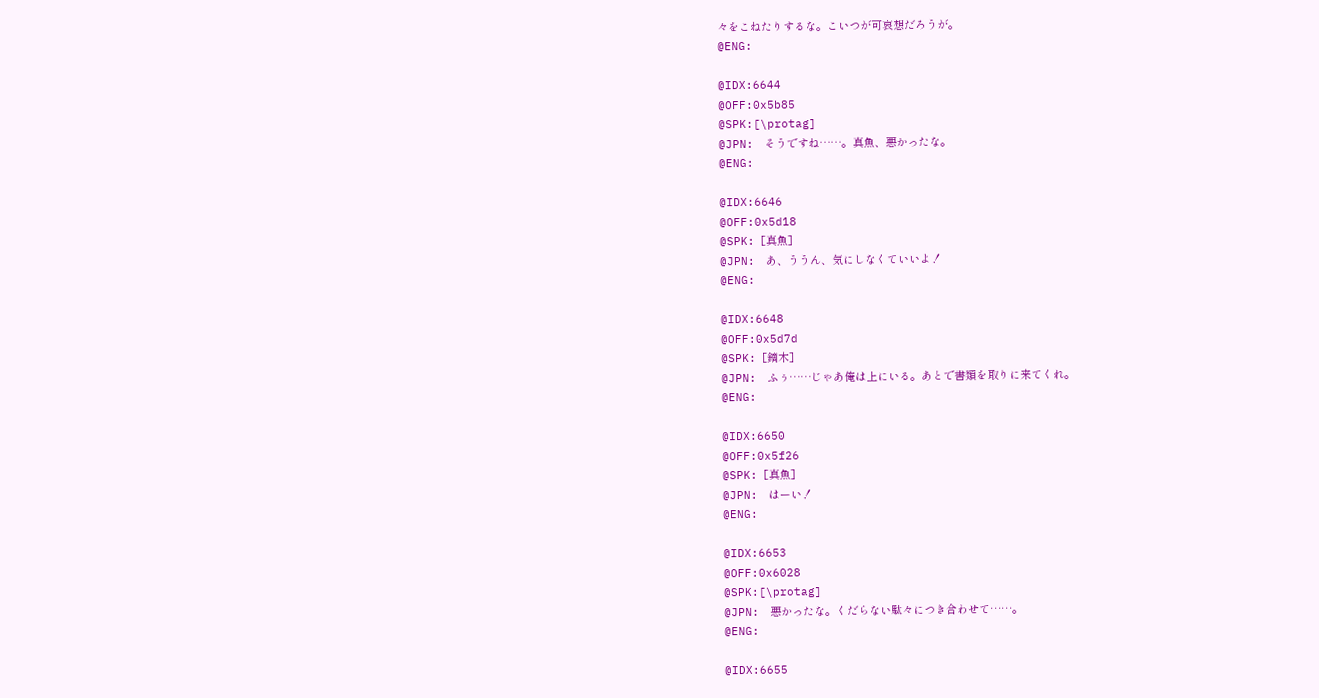々をこねたりするな。こいつが可哀想だろうが。
@ENG:

@IDX:6644
@OFF:0x5b85
@SPK:[\protag]
@JPN:　そうですね……。真魚、悪かったな。
@ENG:

@IDX:6646
@OFF:0x5d18
@SPK:［真魚］
@JPN:　あ、ううん、気にしなくていいよ！
@ENG:

@IDX:6648
@OFF:0x5d7d
@SPK:［鏑木］
@JPN:　ふぅ……じゃあ俺は上にいる。あとで書類を取りに来てくれ。
@ENG:

@IDX:6650
@OFF:0x5f26
@SPK:［真魚］
@JPN:　はーい！
@ENG:

@IDX:6653
@OFF:0x6028
@SPK:[\protag]
@JPN:　悪かったな。くだらない駄々につき合わせて……。
@ENG:

@IDX:6655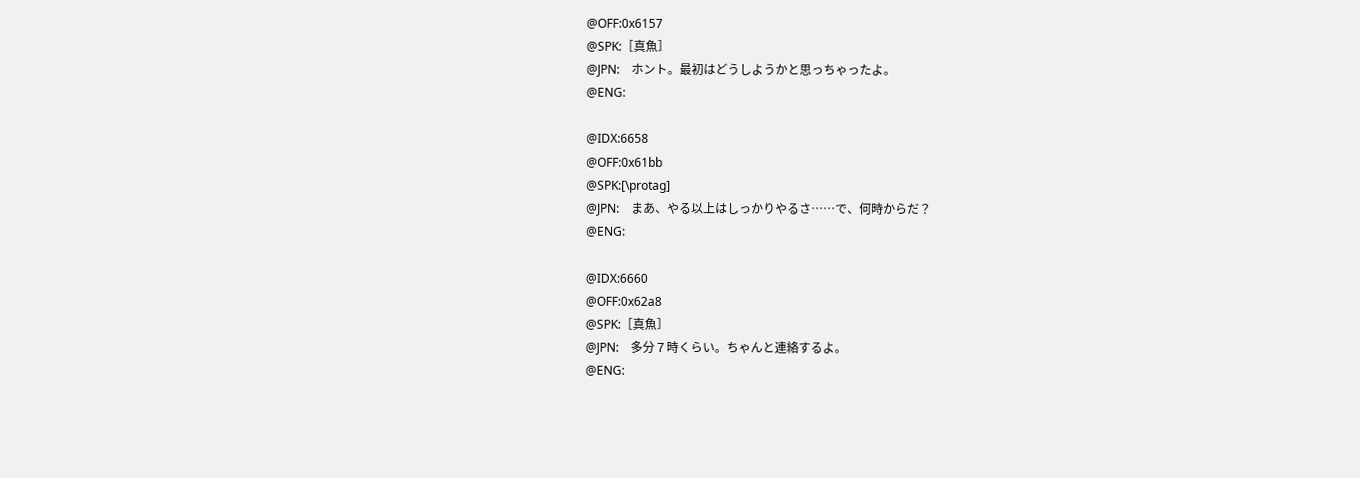@OFF:0x6157
@SPK:［真魚］
@JPN:　ホント。最初はどうしようかと思っちゃったよ。
@ENG:

@IDX:6658
@OFF:0x61bb
@SPK:[\protag]
@JPN:　まあ、やる以上はしっかりやるさ……で、何時からだ？
@ENG:

@IDX:6660
@OFF:0x62a8
@SPK:［真魚］
@JPN:　多分７時くらい。ちゃんと連絡するよ。
@ENG: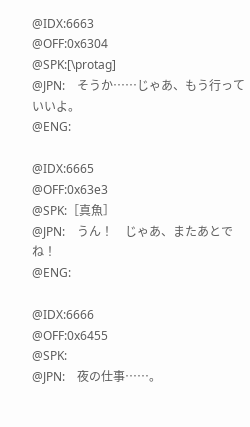@IDX:6663
@OFF:0x6304
@SPK:[\protag]
@JPN:　そうか……じゃあ、もう行っていいよ。
@ENG:

@IDX:6665
@OFF:0x63e3
@SPK:［真魚］
@JPN:　うん！　じゃあ、またあとでね！
@ENG:

@IDX:6666
@OFF:0x6455
@SPK:
@JPN:　夜の仕事……。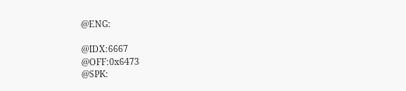@ENG:

@IDX:6667
@OFF:0x6473
@SPK: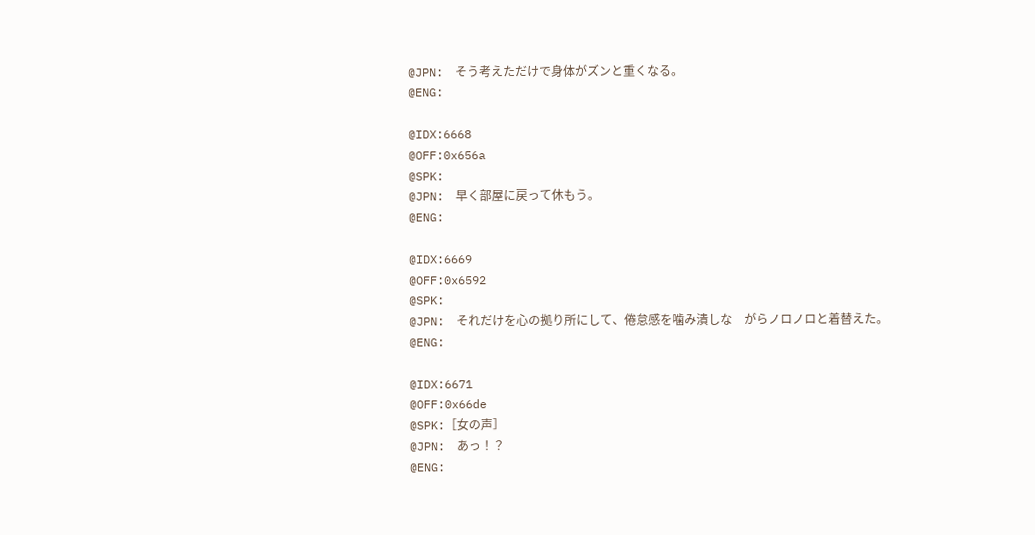@JPN:　そう考えただけで身体がズンと重くなる。
@ENG:

@IDX:6668
@OFF:0x656a
@SPK:
@JPN:　早く部屋に戻って休もう。
@ENG:

@IDX:6669
@OFF:0x6592
@SPK:
@JPN:　それだけを心の拠り所にして、倦怠感を噛み潰しな　がらノロノロと着替えた。
@ENG:

@IDX:6671
@OFF:0x66de
@SPK:［女の声］
@JPN:　あっ！？
@ENG: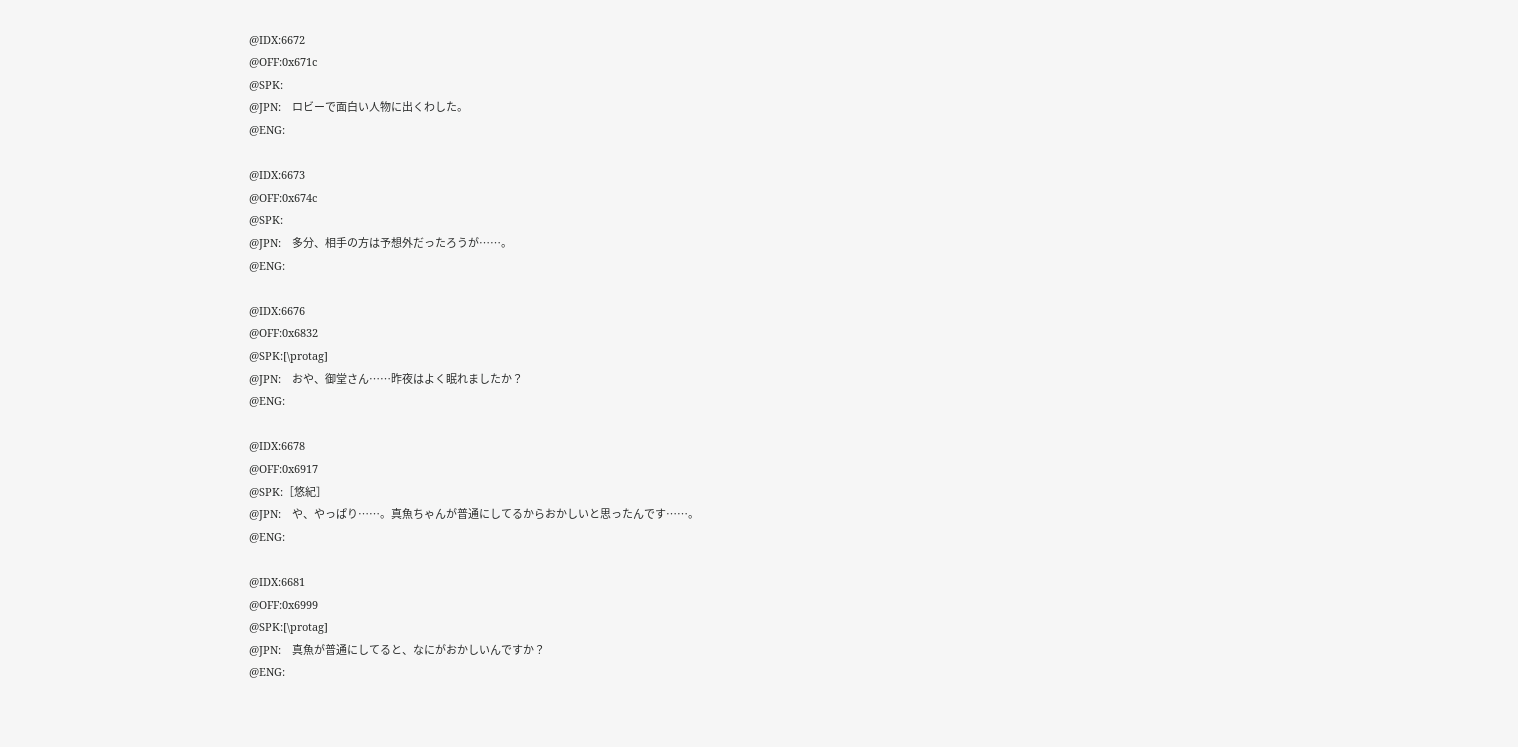@IDX:6672
@OFF:0x671c
@SPK:
@JPN:　ロビーで面白い人物に出くわした。
@ENG:

@IDX:6673
@OFF:0x674c
@SPK:
@JPN:　多分、相手の方は予想外だったろうが……。
@ENG:

@IDX:6676
@OFF:0x6832
@SPK:[\protag]
@JPN:　おや、御堂さん……昨夜はよく眠れましたか？
@ENG:

@IDX:6678
@OFF:0x6917
@SPK:［悠紀］
@JPN:　や、やっぱり……。真魚ちゃんが普通にしてるからおかしいと思ったんです……。
@ENG:

@IDX:6681
@OFF:0x6999
@SPK:[\protag]
@JPN:　真魚が普通にしてると、なにがおかしいんですか？
@ENG: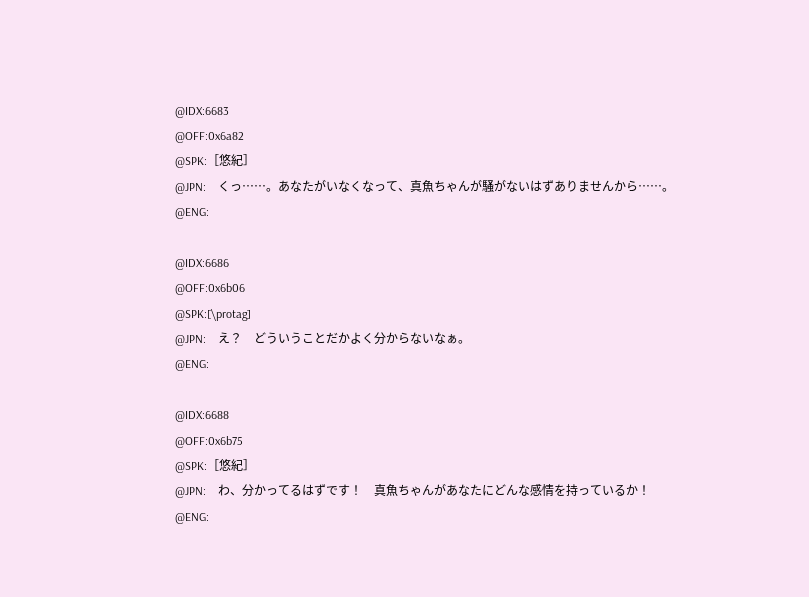@IDX:6683
@OFF:0x6a82
@SPK:［悠紀］
@JPN:　くっ……。あなたがいなくなって、真魚ちゃんが騒がないはずありませんから……。
@ENG:

@IDX:6686
@OFF:0x6b06
@SPK:[\protag]
@JPN:　え？　どういうことだかよく分からないなぁ。
@ENG:

@IDX:6688
@OFF:0x6b75
@SPK:［悠紀］
@JPN:　わ、分かってるはずです！　真魚ちゃんがあなたにどんな感情を持っているか！
@ENG: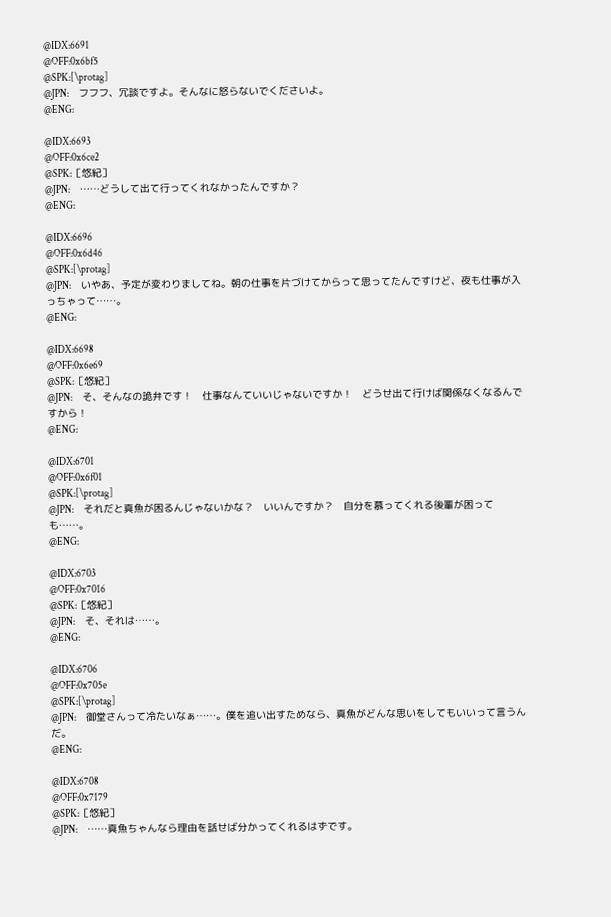@IDX:6691
@OFF:0x6bf5
@SPK:[\protag]
@JPN:　フフフ、冗談ですよ。そんなに怒らないでくださいよ。
@ENG:

@IDX:6693
@OFF:0x6ce2
@SPK:［悠紀］
@JPN:　……どうして出て行ってくれなかったんですか？
@ENG:

@IDX:6696
@OFF:0x6d46
@SPK:[\protag]
@JPN:　いやあ、予定が変わりましてね。朝の仕事を片づけてからって思ってたんですけど、夜も仕事が入っちゃって……。
@ENG:

@IDX:6698
@OFF:0x6e69
@SPK:［悠紀］
@JPN:　そ、そんなの詭弁です！　仕事なんていいじゃないですか！　どうせ出て行けば関係なくなるんですから！
@ENG:

@IDX:6701
@OFF:0x6f01
@SPK:[\protag]
@JPN:　それだと真魚が困るんじゃないかな？　いいんですか？　自分を慕ってくれる後輩が困っても……。
@ENG:

@IDX:6703
@OFF:0x7016
@SPK:［悠紀］
@JPN:　そ、それは……。
@ENG:

@IDX:6706
@OFF:0x705e
@SPK:[\protag]
@JPN:　御堂さんって冷たいなぁ……。僕を追い出すためなら、真魚がどんな思いをしてもいいって言うんだ。
@ENG:

@IDX:6708
@OFF:0x7179
@SPK:［悠紀］
@JPN:　……真魚ちゃんなら理由を話せば分かってくれるはずです。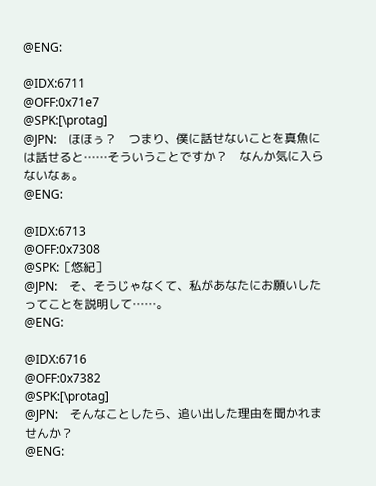@ENG:

@IDX:6711
@OFF:0x71e7
@SPK:[\protag]
@JPN:　ほほぅ？　つまり、僕に話せないことを真魚には話せると……そういうことですか？　なんか気に入らないなぁ。
@ENG:

@IDX:6713
@OFF:0x7308
@SPK:［悠紀］
@JPN:　そ、そうじゃなくて、私があなたにお願いしたってことを説明して……。
@ENG:

@IDX:6716
@OFF:0x7382
@SPK:[\protag]
@JPN:　そんなことしたら、追い出した理由を聞かれませんか？
@ENG: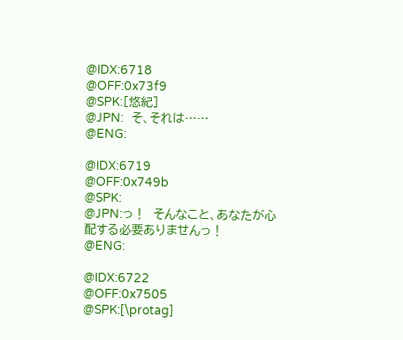@IDX:6718
@OFF:0x73f9
@SPK:［悠紀］
@JPN:　そ、それは……
@ENG:

@IDX:6719
@OFF:0x749b
@SPK:
@JPN:っ！　そんなこと、あなたが心配する必要ありませんっ！
@ENG:

@IDX:6722
@OFF:0x7505
@SPK:[\protag]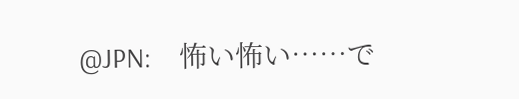@JPN:　怖い怖い……で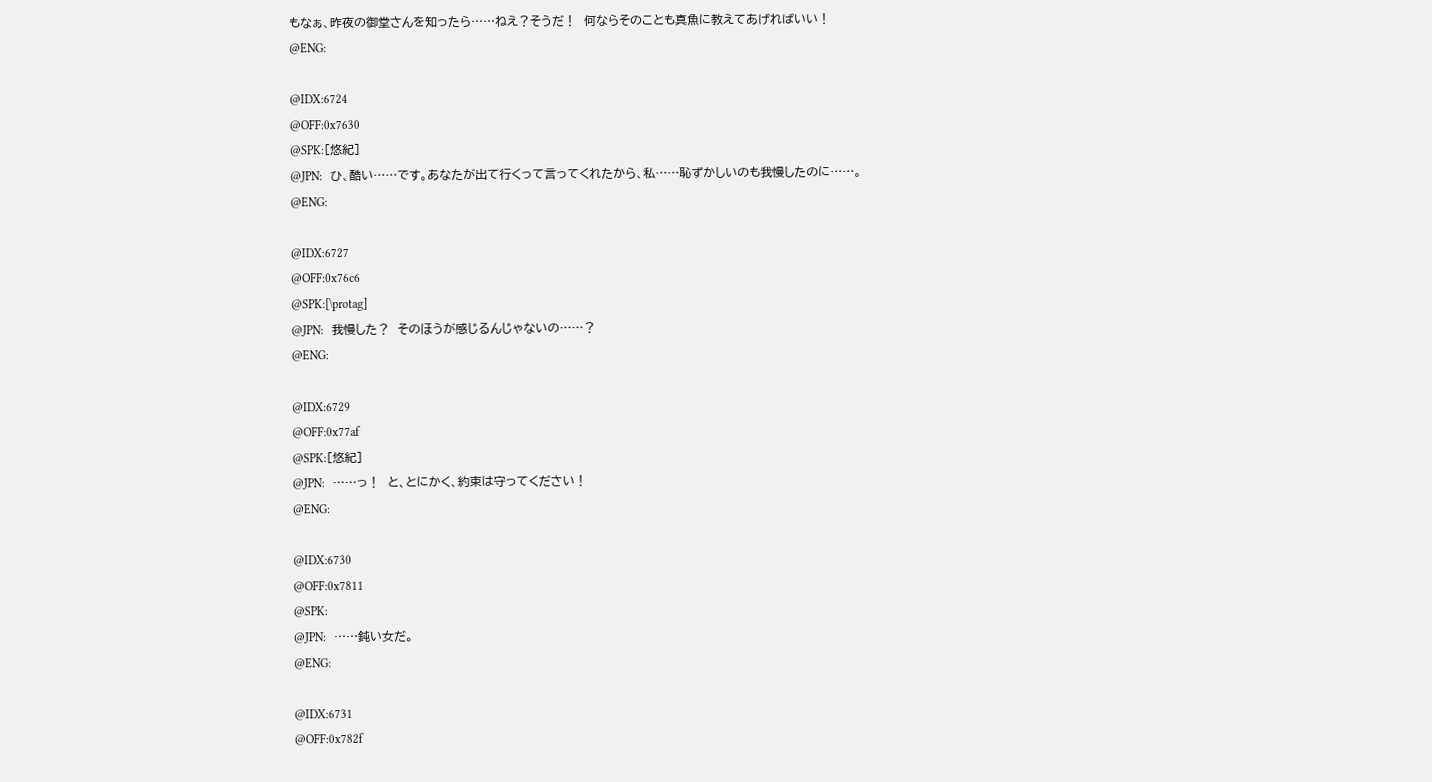もなぁ、昨夜の御堂さんを知ったら……ねえ？そうだ！　何ならそのことも真魚に教えてあげればいい！
@ENG:

@IDX:6724
@OFF:0x7630
@SPK:［悠紀］
@JPN:　ひ、酷い……です。あなたが出て行くって言ってくれたから、私……恥ずかしいのも我慢したのに……。
@ENG:

@IDX:6727
@OFF:0x76c6
@SPK:[\protag]
@JPN:　我慢した？　そのほうが感じるんじゃないの……？
@ENG:

@IDX:6729
@OFF:0x77af
@SPK:［悠紀］
@JPN:　……っ！　と、とにかく、約束は守ってください！
@ENG:

@IDX:6730
@OFF:0x7811
@SPK:
@JPN:　……鈍い女だ。
@ENG:

@IDX:6731
@OFF:0x782f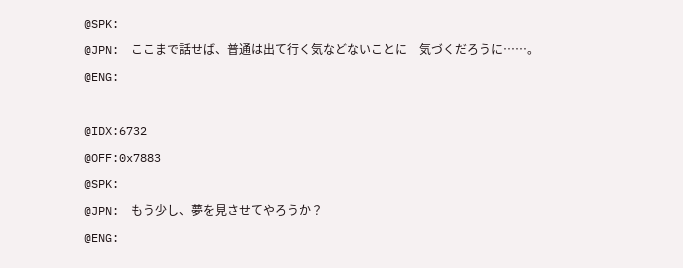@SPK:
@JPN:　ここまで話せば、普通は出て行く気などないことに　気づくだろうに……。
@ENG:

@IDX:6732
@OFF:0x7883
@SPK:
@JPN:　もう少し、夢を見させてやろうか？
@ENG: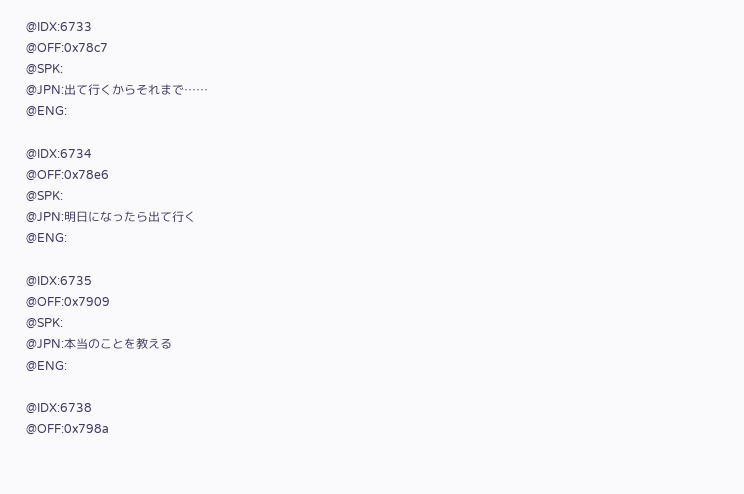@IDX:6733
@OFF:0x78c7
@SPK:
@JPN:出て行くからそれまで……
@ENG:

@IDX:6734
@OFF:0x78e6
@SPK:
@JPN:明日になったら出て行く
@ENG:

@IDX:6735
@OFF:0x7909
@SPK:
@JPN:本当のことを教える
@ENG:

@IDX:6738
@OFF:0x798a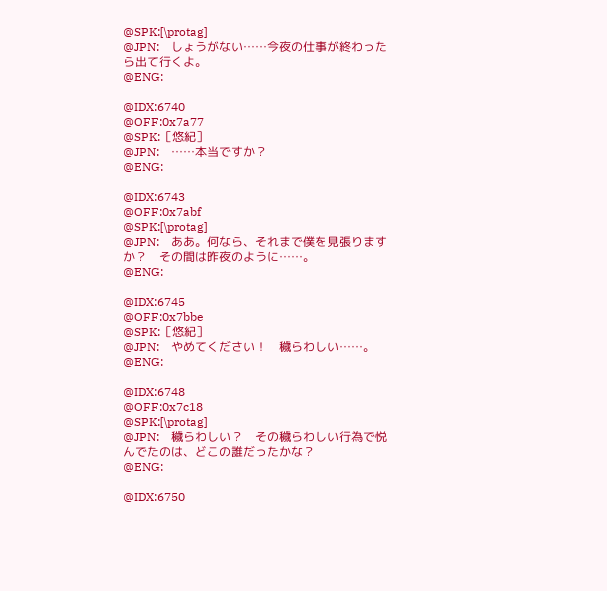@SPK:[\protag]
@JPN:　しょうがない……今夜の仕事が終わったら出て行くよ。
@ENG:

@IDX:6740
@OFF:0x7a77
@SPK:［悠紀］
@JPN:　……本当ですか？
@ENG:

@IDX:6743
@OFF:0x7abf
@SPK:[\protag]
@JPN:　ああ。何なら、それまで僕を見張りますか？　その間は昨夜のように……。
@ENG:

@IDX:6745
@OFF:0x7bbe
@SPK:［悠紀］
@JPN:　やめてください！　穢らわしい……。
@ENG:

@IDX:6748
@OFF:0x7c18
@SPK:[\protag]
@JPN:　穢らわしい？　その穢らわしい行為で悦んでたのは、どこの誰だったかな？
@ENG:

@IDX:6750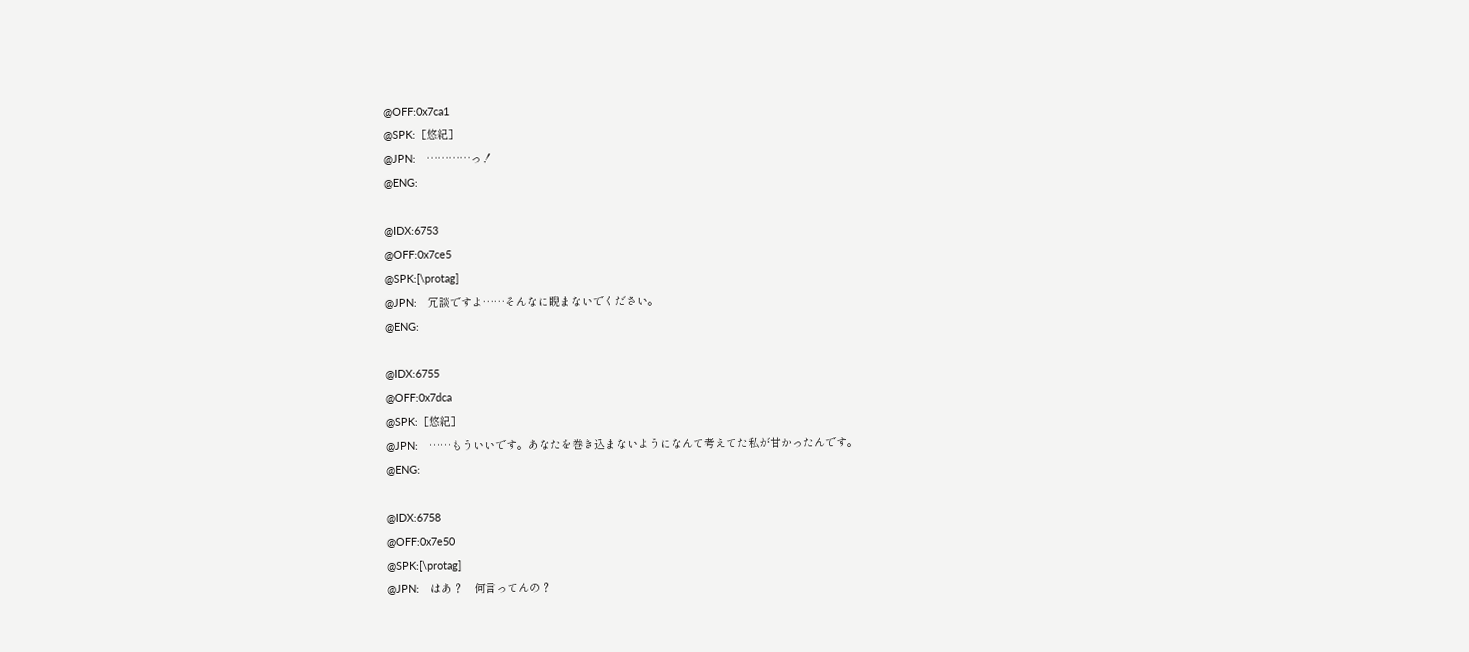@OFF:0x7ca1
@SPK:［悠紀］
@JPN:　…………っ！
@ENG:

@IDX:6753
@OFF:0x7ce5
@SPK:[\protag]
@JPN:　冗談ですよ……そんなに睨まないでください。
@ENG:

@IDX:6755
@OFF:0x7dca
@SPK:［悠紀］
@JPN:　……もういいです。あなたを巻き込まないようになんて考えてた私が甘かったんです。
@ENG:

@IDX:6758
@OFF:0x7e50
@SPK:[\protag]
@JPN:　はあ？　何言ってんの？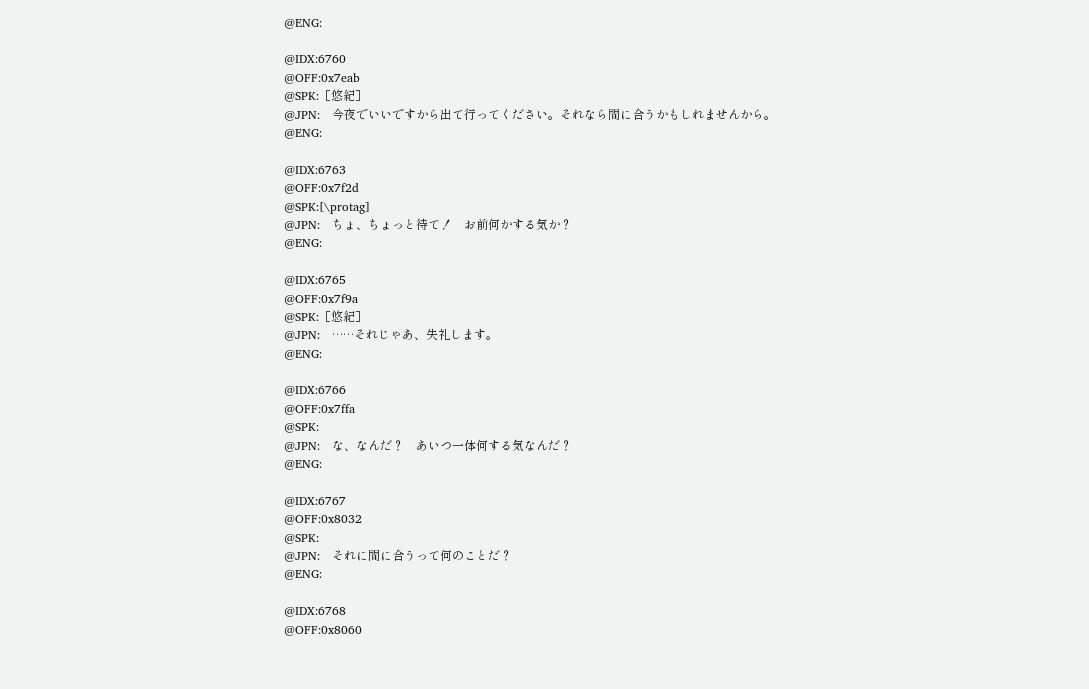@ENG:

@IDX:6760
@OFF:0x7eab
@SPK:［悠紀］
@JPN:　今夜でいいですから出て行ってください。それなら間に合うかもしれませんから。
@ENG:

@IDX:6763
@OFF:0x7f2d
@SPK:[\protag]
@JPN:　ちょ、ちょっと待て！　お前何かする気か？
@ENG:

@IDX:6765
@OFF:0x7f9a
@SPK:［悠紀］
@JPN:　……それじゃあ、失礼します。
@ENG:

@IDX:6766
@OFF:0x7ffa
@SPK:
@JPN:　な、なんだ？　あいつ一体何する気なんだ？
@ENG:

@IDX:6767
@OFF:0x8032
@SPK:
@JPN:　それに間に合うって何のことだ？
@ENG:

@IDX:6768
@OFF:0x8060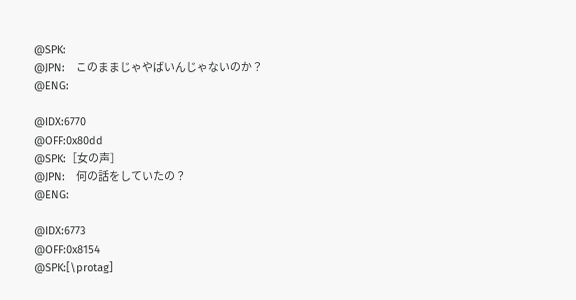@SPK:
@JPN:　このままじゃやばいんじゃないのか？
@ENG:

@IDX:6770
@OFF:0x80dd
@SPK:［女の声］
@JPN:　何の話をしていたの？
@ENG:

@IDX:6773
@OFF:0x8154
@SPK:[\protag]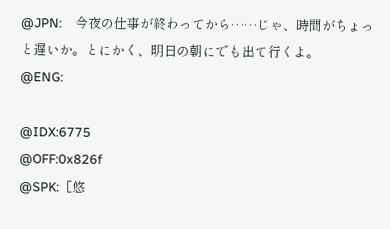@JPN:　今夜の仕事が終わってから……じゃ、時間がちょっと遅いか。とにかく、明日の朝にでも出て行くよ。
@ENG:

@IDX:6775
@OFF:0x826f
@SPK:［悠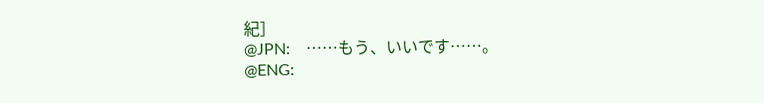紀］
@JPN:　……もう、いいです……。
@ENG: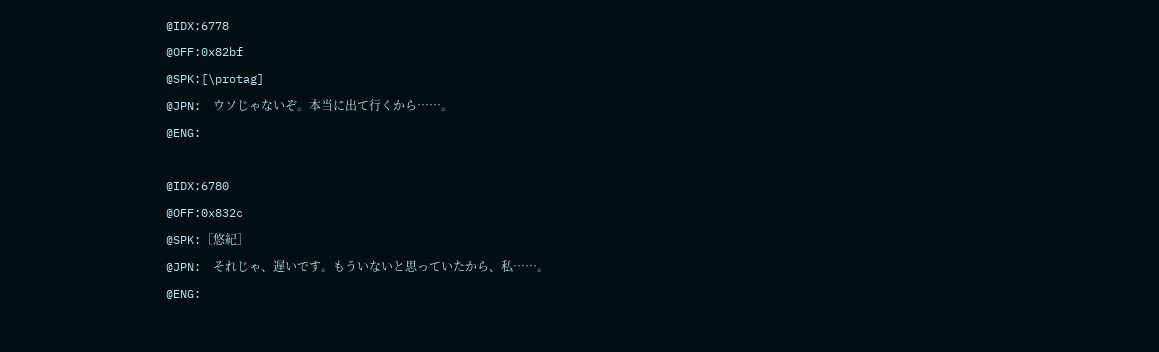@IDX:6778
@OFF:0x82bf
@SPK:[\protag]
@JPN:　ウソじゃないぞ。本当に出て行くから……。
@ENG:

@IDX:6780
@OFF:0x832c
@SPK:［悠紀］
@JPN:　それじゃ、遅いです。もういないと思っていたから、私……。
@ENG: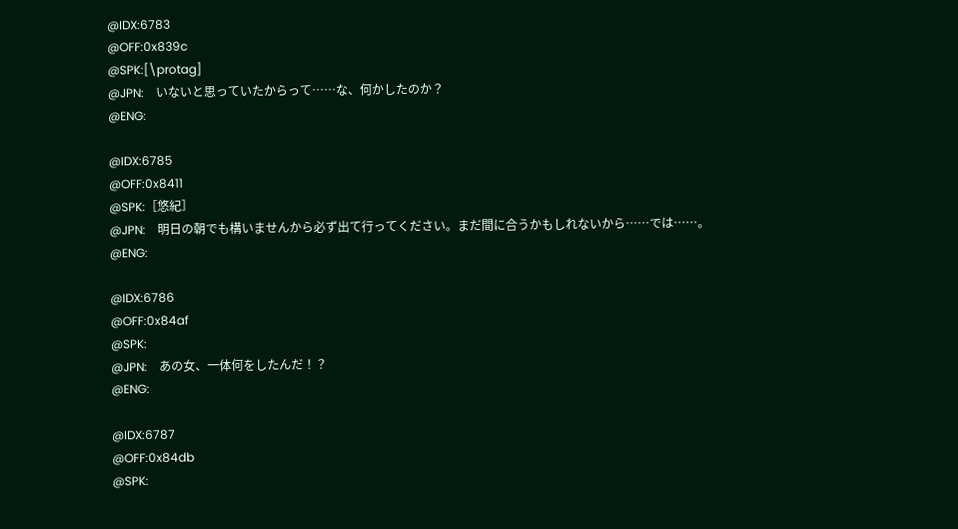@IDX:6783
@OFF:0x839c
@SPK:[\protag]
@JPN:　いないと思っていたからって……な、何かしたのか？
@ENG:

@IDX:6785
@OFF:0x8411
@SPK:［悠紀］
@JPN:　明日の朝でも構いませんから必ず出て行ってください。まだ間に合うかもしれないから……では……。
@ENG:

@IDX:6786
@OFF:0x84af
@SPK:
@JPN:　あの女、一体何をしたんだ！？
@ENG:

@IDX:6787
@OFF:0x84db
@SPK: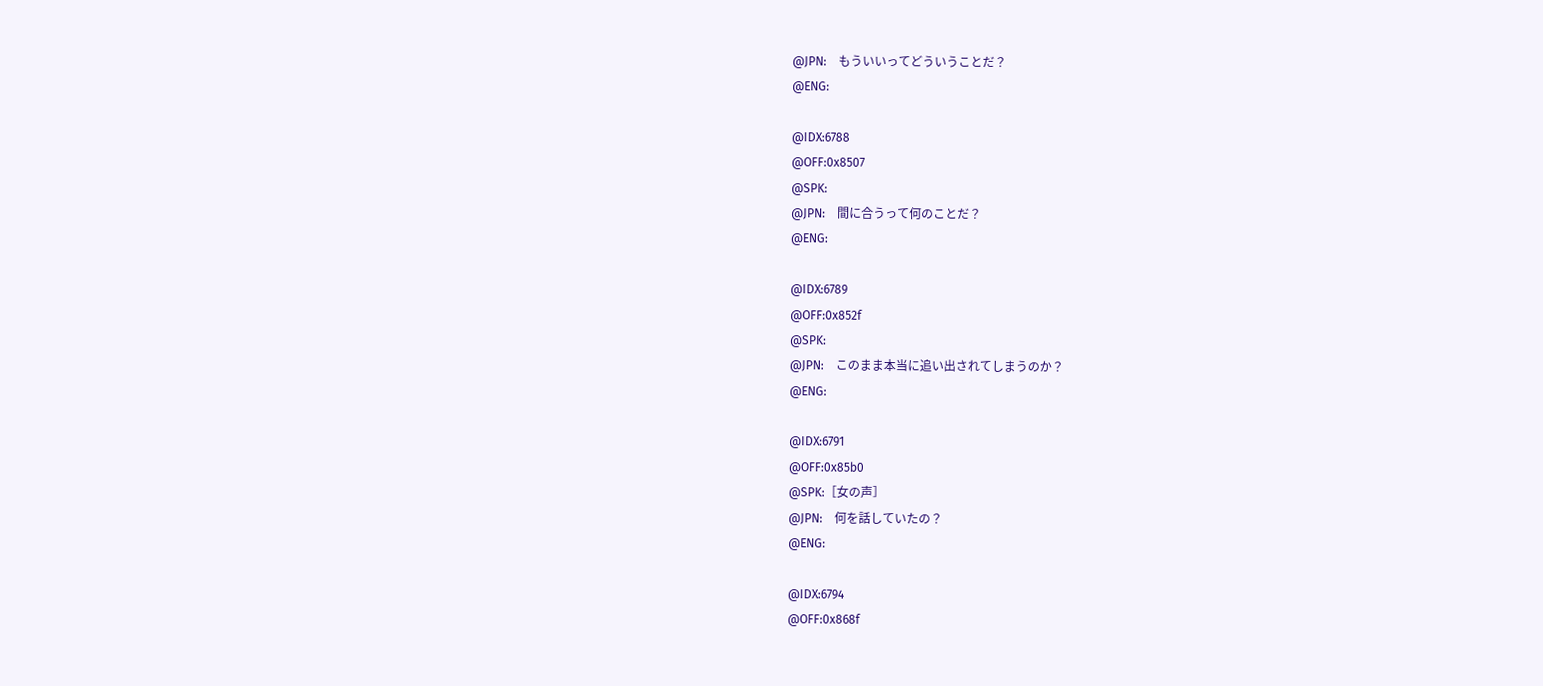@JPN:　もういいってどういうことだ？
@ENG:

@IDX:6788
@OFF:0x8507
@SPK:
@JPN:　間に合うって何のことだ？
@ENG:

@IDX:6789
@OFF:0x852f
@SPK:
@JPN:　このまま本当に追い出されてしまうのか？
@ENG:

@IDX:6791
@OFF:0x85b0
@SPK:［女の声］
@JPN:　何を話していたの？
@ENG:

@IDX:6794
@OFF:0x868f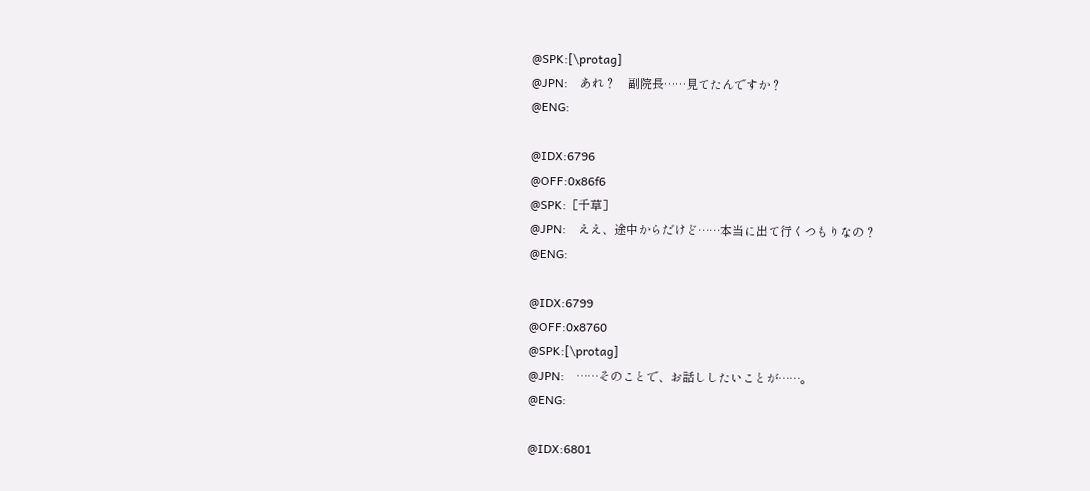@SPK:[\protag]
@JPN:　あれ？　副院長……見てたんですか？
@ENG:

@IDX:6796
@OFF:0x86f6
@SPK:［千草］
@JPN:　ええ、途中からだけど……本当に出て行くつもりなの？
@ENG:

@IDX:6799
@OFF:0x8760
@SPK:[\protag]
@JPN:　……そのことで、お話ししたいことが……。
@ENG:

@IDX:6801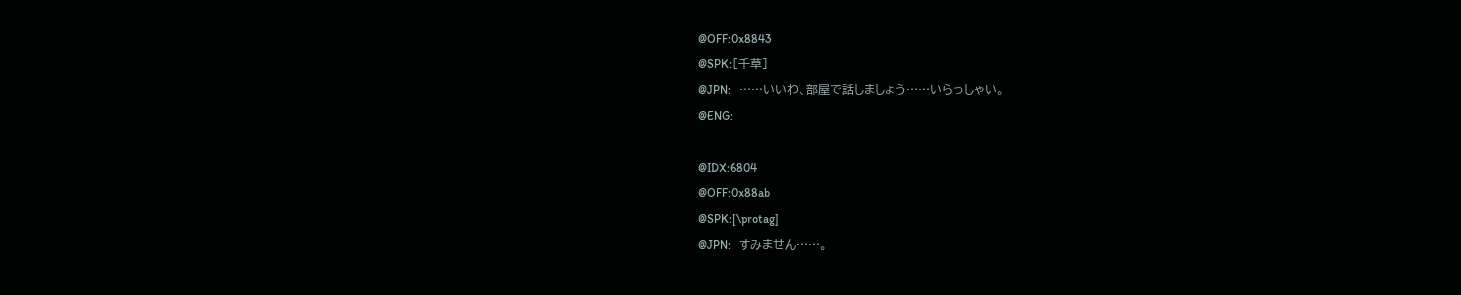@OFF:0x8843
@SPK:［千草］
@JPN:　……いいわ、部屋で話しましょう……いらっしゃい。
@ENG:

@IDX:6804
@OFF:0x88ab
@SPK:[\protag]
@JPN:　すみません……。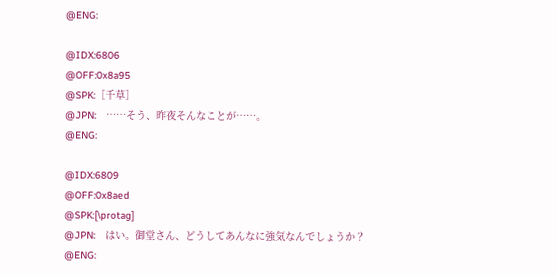@ENG:

@IDX:6806
@OFF:0x8a95
@SPK:［千草］
@JPN:　……そう、昨夜そんなことが……。
@ENG:

@IDX:6809
@OFF:0x8aed
@SPK:[\protag]
@JPN:　はい。御堂さん、どうしてあんなに強気なんでしょうか？
@ENG: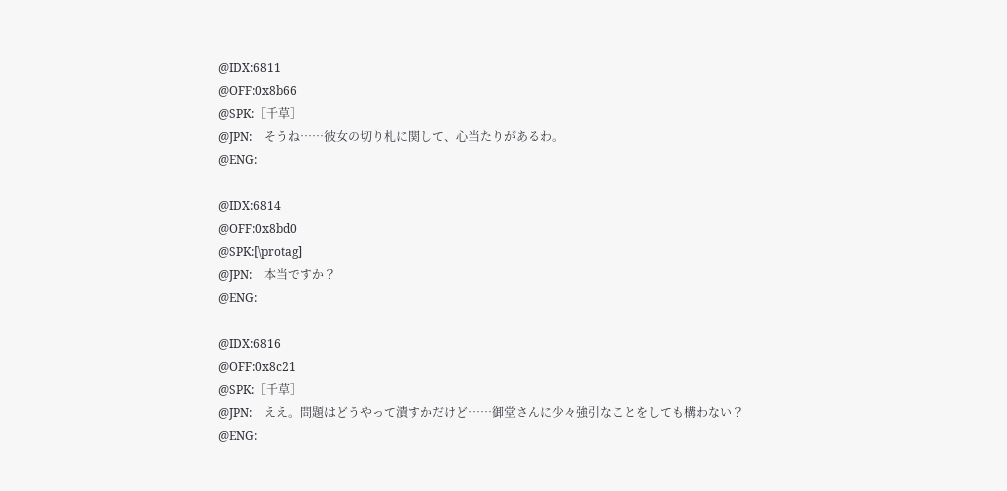@IDX:6811
@OFF:0x8b66
@SPK:［千草］
@JPN:　そうね……彼女の切り札に関して、心当たりがあるわ。
@ENG:

@IDX:6814
@OFF:0x8bd0
@SPK:[\protag]
@JPN:　本当ですか？
@ENG:

@IDX:6816
@OFF:0x8c21
@SPK:［千草］
@JPN:　ええ。問題はどうやって潰すかだけど……御堂さんに少々強引なことをしても構わない？
@ENG: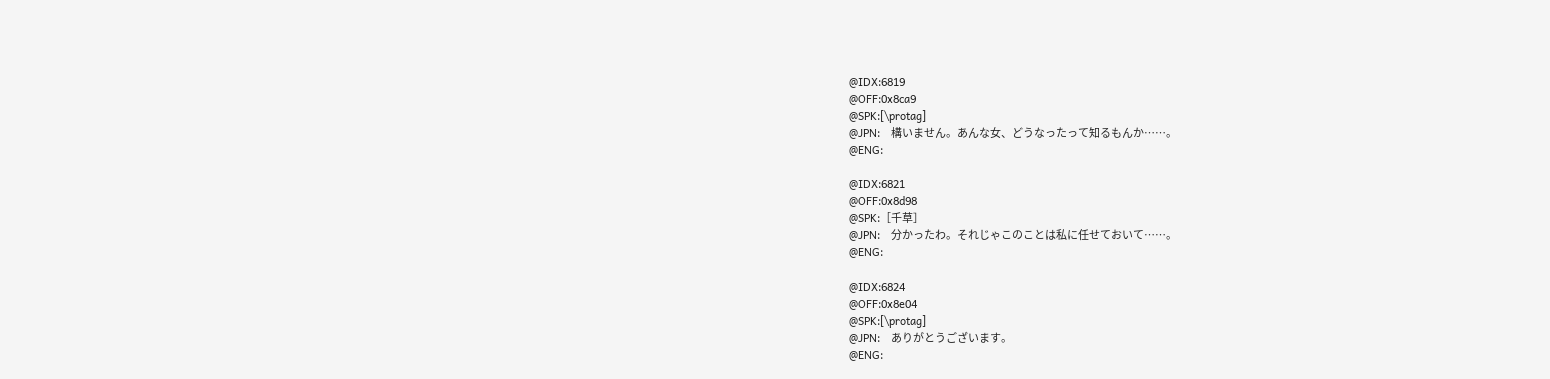@IDX:6819
@OFF:0x8ca9
@SPK:[\protag]
@JPN:　構いません。あんな女、どうなったって知るもんか……。
@ENG:

@IDX:6821
@OFF:0x8d98
@SPK:［千草］
@JPN:　分かったわ。それじゃこのことは私に任せておいて……。
@ENG:

@IDX:6824
@OFF:0x8e04
@SPK:[\protag]
@JPN:　ありがとうございます。
@ENG: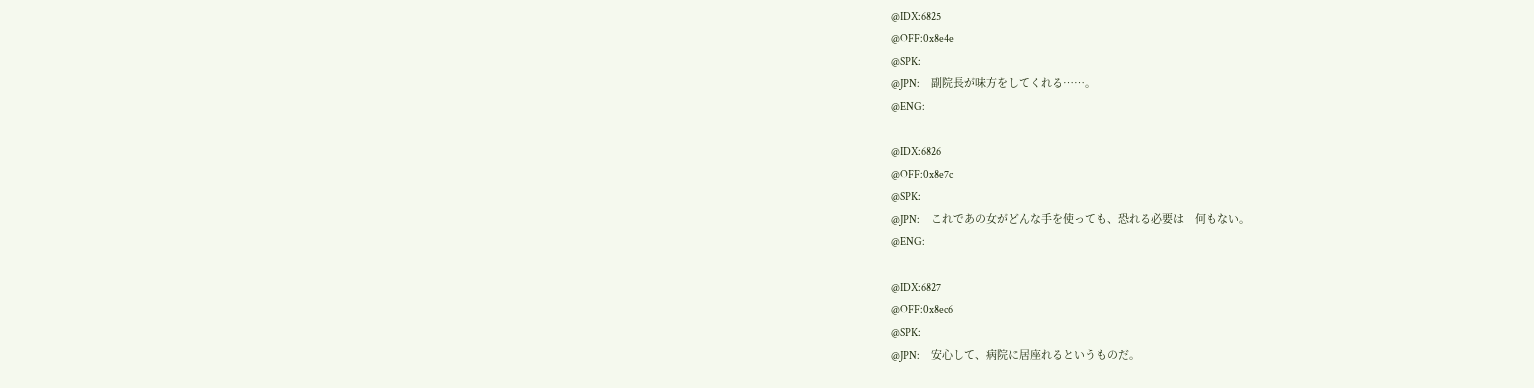@IDX:6825
@OFF:0x8e4e
@SPK:
@JPN:　副院長が味方をしてくれる……。
@ENG:

@IDX:6826
@OFF:0x8e7c
@SPK:
@JPN:　これであの女がどんな手を使っても、恐れる必要は　何もない。
@ENG:

@IDX:6827
@OFF:0x8ec6
@SPK:
@JPN:　安心して、病院に居座れるというものだ。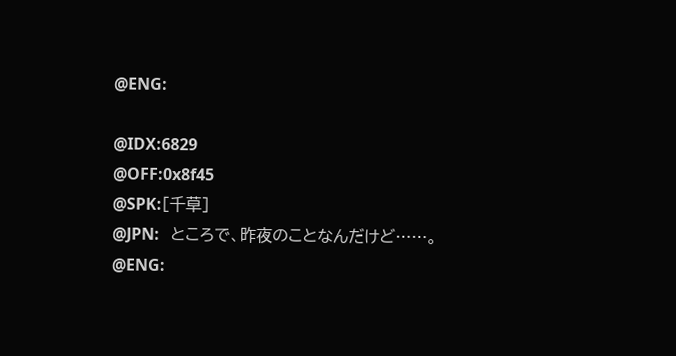@ENG:

@IDX:6829
@OFF:0x8f45
@SPK:［千草］
@JPN:　ところで、昨夜のことなんだけど……。
@ENG: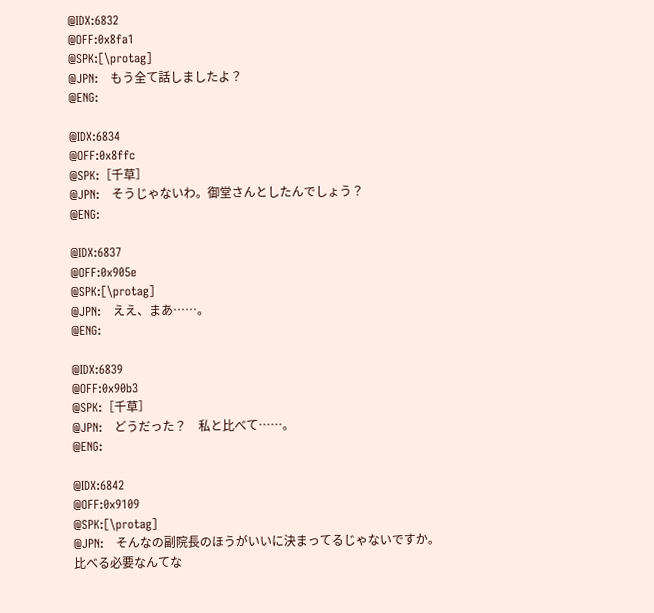@IDX:6832
@OFF:0x8fa1
@SPK:[\protag]
@JPN:　もう全て話しましたよ？
@ENG:

@IDX:6834
@OFF:0x8ffc
@SPK:［千草］
@JPN:　そうじゃないわ。御堂さんとしたんでしょう？
@ENG:

@IDX:6837
@OFF:0x905e
@SPK:[\protag]
@JPN:　ええ、まあ……。
@ENG:

@IDX:6839
@OFF:0x90b3
@SPK:［千草］
@JPN:　どうだった？　私と比べて……。
@ENG:

@IDX:6842
@OFF:0x9109
@SPK:[\protag]
@JPN:　そんなの副院長のほうがいいに決まってるじゃないですか。比べる必要なんてな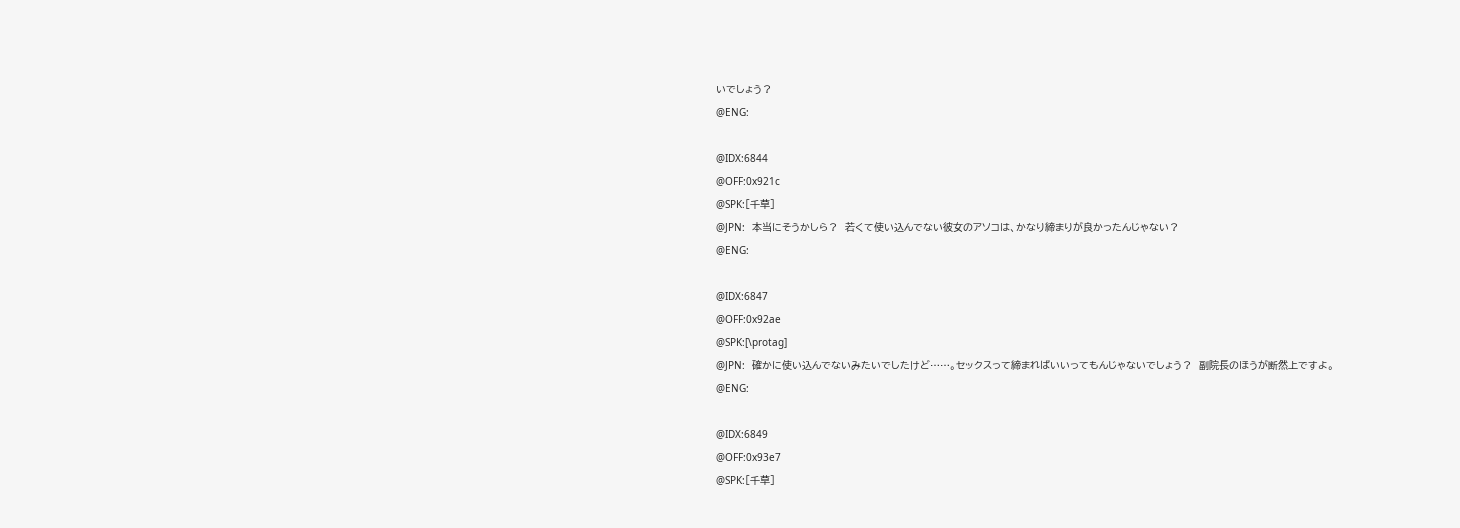いでしょう？
@ENG:

@IDX:6844
@OFF:0x921c
@SPK:［千草］
@JPN:　本当にそうかしら？　若くて使い込んでない彼女のアソコは、かなり締まりが良かったんじゃない？
@ENG:

@IDX:6847
@OFF:0x92ae
@SPK:[\protag]
@JPN:　確かに使い込んでないみたいでしたけど……。セックスって締まればいいってもんじゃないでしょう？　副院長のほうが断然上ですよ。
@ENG:

@IDX:6849
@OFF:0x93e7
@SPK:［千草］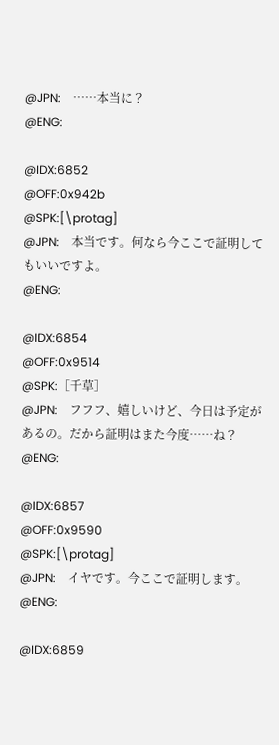@JPN:　……本当に？
@ENG:

@IDX:6852
@OFF:0x942b
@SPK:[\protag]
@JPN:　本当です。何なら今ここで証明してもいいですよ。
@ENG:

@IDX:6854
@OFF:0x9514
@SPK:［千草］
@JPN:　フフフ、嬉しいけど、今日は予定があるの。だから証明はまた今度……ね？
@ENG:

@IDX:6857
@OFF:0x9590
@SPK:[\protag]
@JPN:　イヤです。今ここで証明します。
@ENG:

@IDX:6859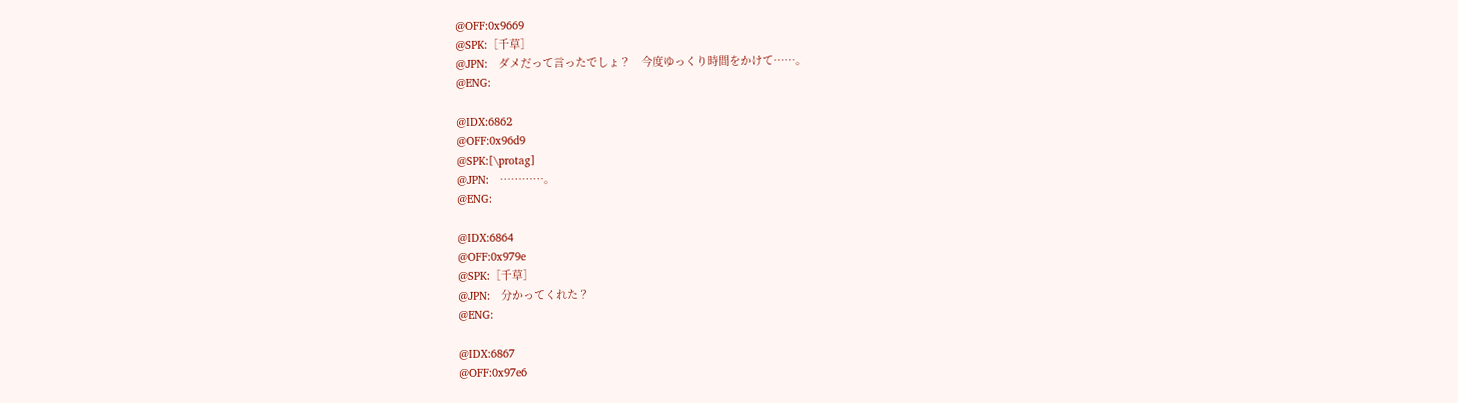@OFF:0x9669
@SPK:［千草］
@JPN:　ダメだって言ったでしょ？　今度ゆっくり時間をかけて……。
@ENG:

@IDX:6862
@OFF:0x96d9
@SPK:[\protag]
@JPN:　…………。
@ENG:

@IDX:6864
@OFF:0x979e
@SPK:［千草］
@JPN:　分かってくれた？
@ENG:

@IDX:6867
@OFF:0x97e6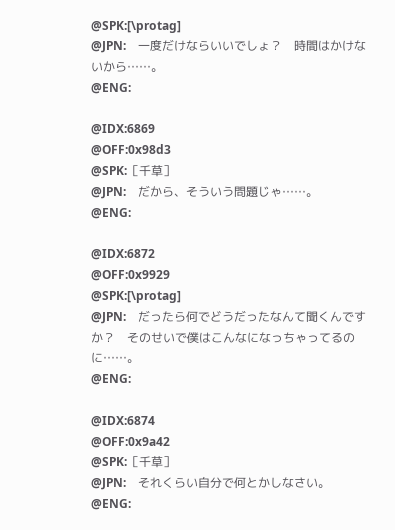@SPK:[\protag]
@JPN:　一度だけならいいでしょ？　時間はかけないから……。
@ENG:

@IDX:6869
@OFF:0x98d3
@SPK:［千草］
@JPN:　だから、そういう問題じゃ……。
@ENG:

@IDX:6872
@OFF:0x9929
@SPK:[\protag]
@JPN:　だったら何でどうだったなんて聞くんですか？　そのせいで僕はこんなになっちゃってるのに……。
@ENG:

@IDX:6874
@OFF:0x9a42
@SPK:［千草］
@JPN:　それくらい自分で何とかしなさい。
@ENG: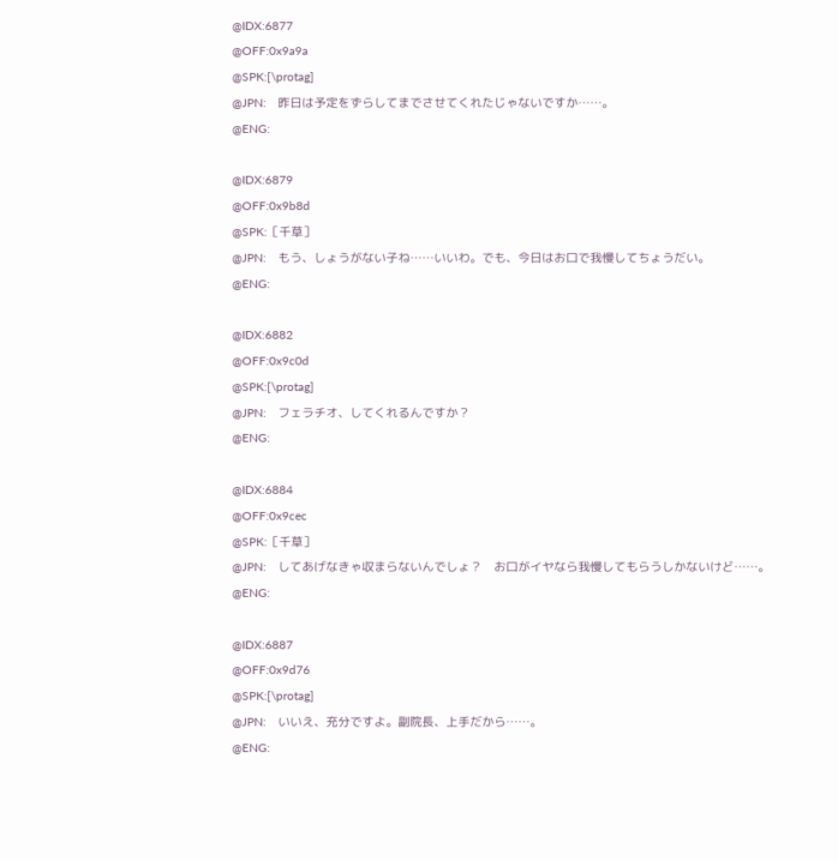@IDX:6877
@OFF:0x9a9a
@SPK:[\protag]
@JPN:　昨日は予定をずらしてまでさせてくれたじゃないですか……。
@ENG:

@IDX:6879
@OFF:0x9b8d
@SPK:［千草］
@JPN:　もう、しょうがない子ね……いいわ。でも、今日はお口で我慢してちょうだい。
@ENG:

@IDX:6882
@OFF:0x9c0d
@SPK:[\protag]
@JPN:　フェラチオ、してくれるんですか？
@ENG:

@IDX:6884
@OFF:0x9cec
@SPK:［千草］
@JPN:　してあげなきゃ収まらないんでしょ？　お口がイヤなら我慢してもらうしかないけど……。
@ENG:

@IDX:6887
@OFF:0x9d76
@SPK:[\protag]
@JPN:　いいえ、充分ですよ。副院長、上手だから……。
@ENG: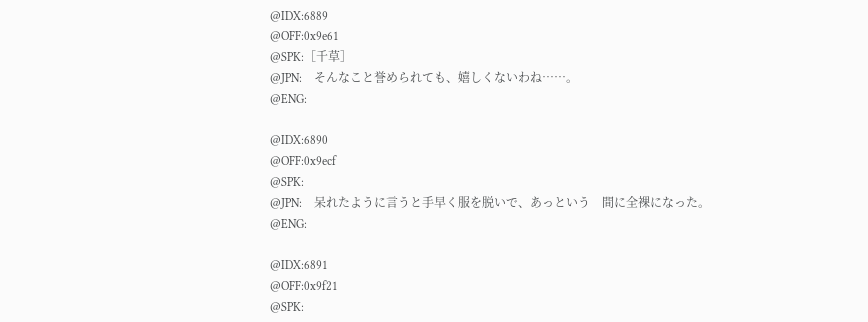@IDX:6889
@OFF:0x9e61
@SPK:［千草］
@JPN:　そんなこと誉められても、嬉しくないわね……。
@ENG:

@IDX:6890
@OFF:0x9ecf
@SPK:
@JPN:　呆れたように言うと手早く服を脱いで、あっという　間に全裸になった。
@ENG:

@IDX:6891
@OFF:0x9f21
@SPK: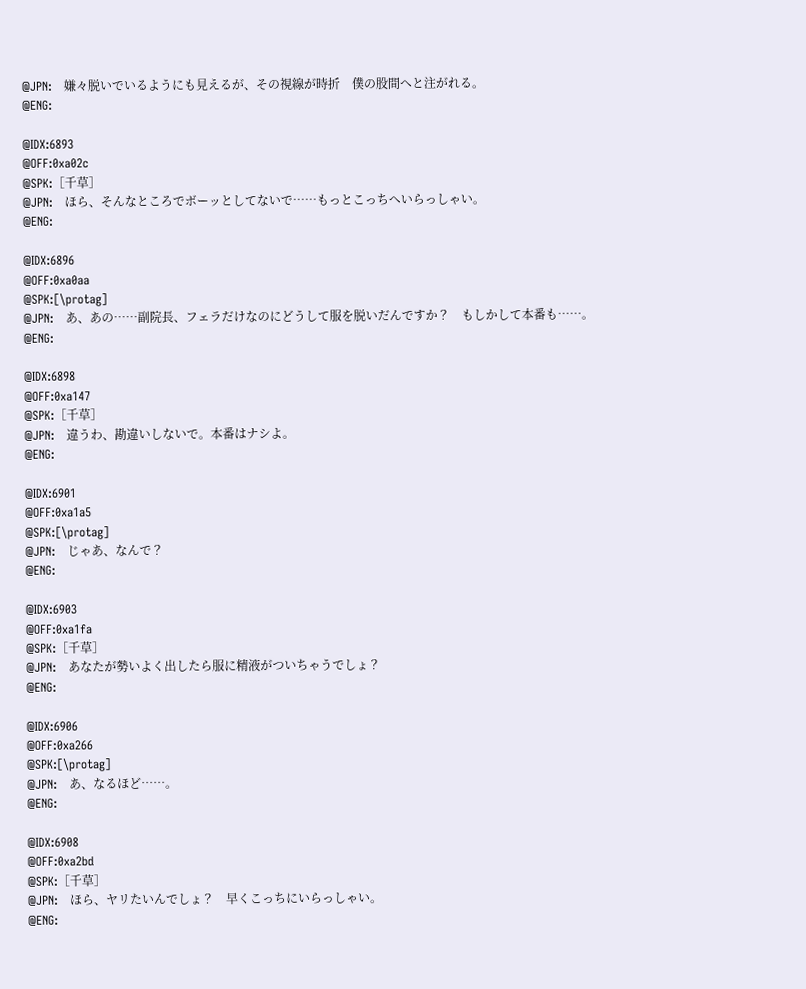@JPN:　嫌々脱いでいるようにも見えるが、その視線が時折　僕の股間へと注がれる。
@ENG:

@IDX:6893
@OFF:0xa02c
@SPK:［千草］
@JPN:　ほら、そんなところでボーッとしてないで……もっとこっちへいらっしゃい。
@ENG:

@IDX:6896
@OFF:0xa0aa
@SPK:[\protag]
@JPN:　あ、あの……副院長、フェラだけなのにどうして服を脱いだんですか？　もしかして本番も……。
@ENG:

@IDX:6898
@OFF:0xa147
@SPK:［千草］
@JPN:　違うわ、勘違いしないで。本番はナシよ。
@ENG:

@IDX:6901
@OFF:0xa1a5
@SPK:[\protag]
@JPN:　じゃあ、なんで？
@ENG:

@IDX:6903
@OFF:0xa1fa
@SPK:［千草］
@JPN:　あなたが勢いよく出したら服に精液がついちゃうでしょ？
@ENG:

@IDX:6906
@OFF:0xa266
@SPK:[\protag]
@JPN:　あ、なるほど……。
@ENG:

@IDX:6908
@OFF:0xa2bd
@SPK:［千草］
@JPN:　ほら、ヤリたいんでしょ？　早くこっちにいらっしゃい。
@ENG: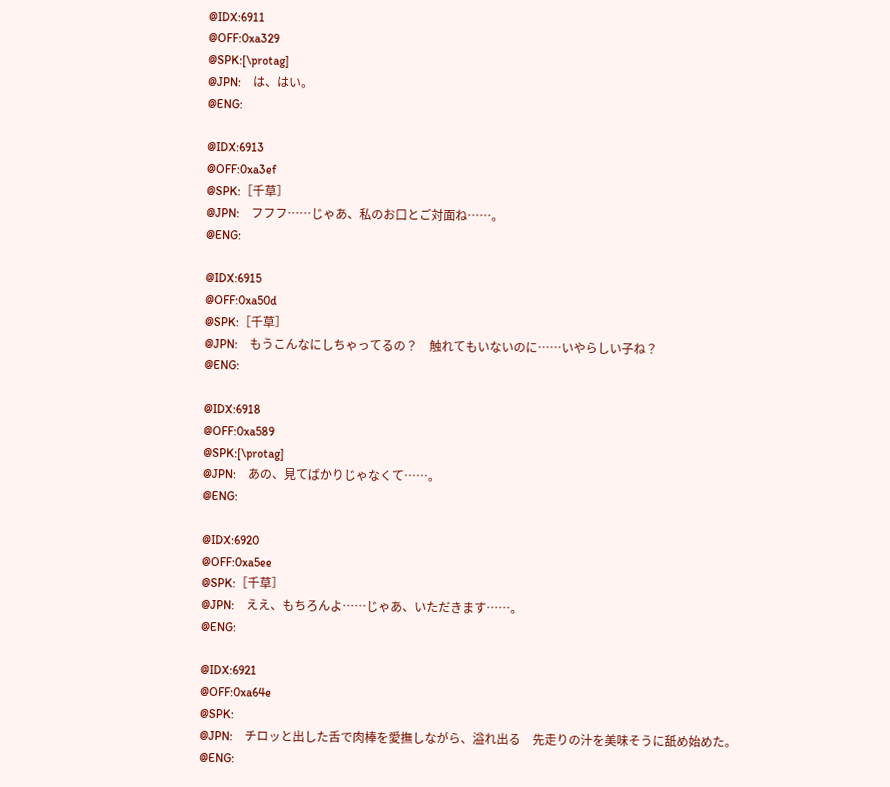@IDX:6911
@OFF:0xa329
@SPK:[\protag]
@JPN:　は、はい。
@ENG:

@IDX:6913
@OFF:0xa3ef
@SPK:［千草］
@JPN:　フフフ……じゃあ、私のお口とご対面ね……。
@ENG:

@IDX:6915
@OFF:0xa50d
@SPK:［千草］
@JPN:　もうこんなにしちゃってるの？　触れてもいないのに……いやらしい子ね？
@ENG:

@IDX:6918
@OFF:0xa589
@SPK:[\protag]
@JPN:　あの、見てばかりじゃなくて……。
@ENG:

@IDX:6920
@OFF:0xa5ee
@SPK:［千草］
@JPN:　ええ、もちろんよ……じゃあ、いただきます……。
@ENG:

@IDX:6921
@OFF:0xa64e
@SPK:
@JPN:　チロッと出した舌で肉棒を愛撫しながら、溢れ出る　先走りの汁を美味そうに舐め始めた。
@ENG: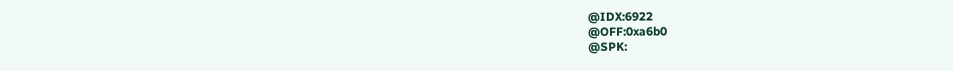@IDX:6922
@OFF:0xa6b0
@SPK: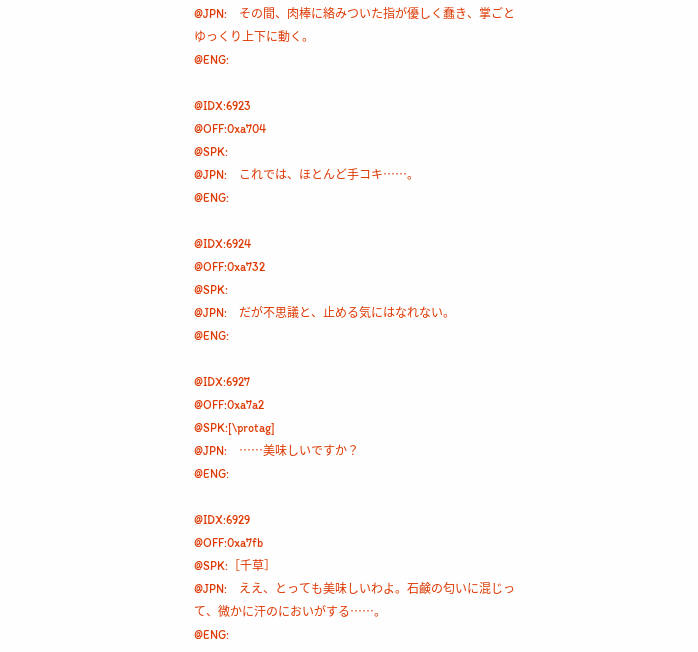@JPN:　その間、肉棒に絡みついた指が優しく蠢き、掌ごと　ゆっくり上下に動く。
@ENG:

@IDX:6923
@OFF:0xa704
@SPK:
@JPN:　これでは、ほとんど手コキ……。
@ENG:

@IDX:6924
@OFF:0xa732
@SPK:
@JPN:　だが不思議と、止める気にはなれない。
@ENG:

@IDX:6927
@OFF:0xa7a2
@SPK:[\protag]
@JPN:　……美味しいですか？
@ENG:

@IDX:6929
@OFF:0xa7fb
@SPK:［千草］
@JPN:　ええ、とっても美味しいわよ。石鹸の匂いに混じって、微かに汗のにおいがする……。
@ENG: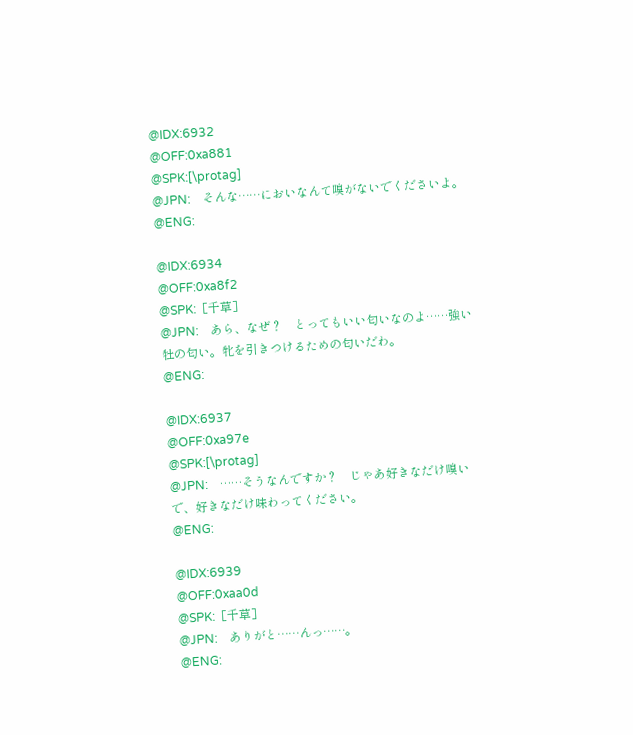@IDX:6932
@OFF:0xa881
@SPK:[\protag]
@JPN:　そんな……においなんて嗅がないでくださいよ。
@ENG:

@IDX:6934
@OFF:0xa8f2
@SPK:［千草］
@JPN:　あら、なぜ？　とってもいい匂いなのよ……強い牡の匂い。牝を引きつけるための匂いだわ。
@ENG:

@IDX:6937
@OFF:0xa97e
@SPK:[\protag]
@JPN:　……そうなんですか？　じゃあ好きなだけ嗅いで、好きなだけ味わってください。
@ENG:

@IDX:6939
@OFF:0xaa0d
@SPK:［千草］
@JPN:　ありがと……んっ……。
@ENG: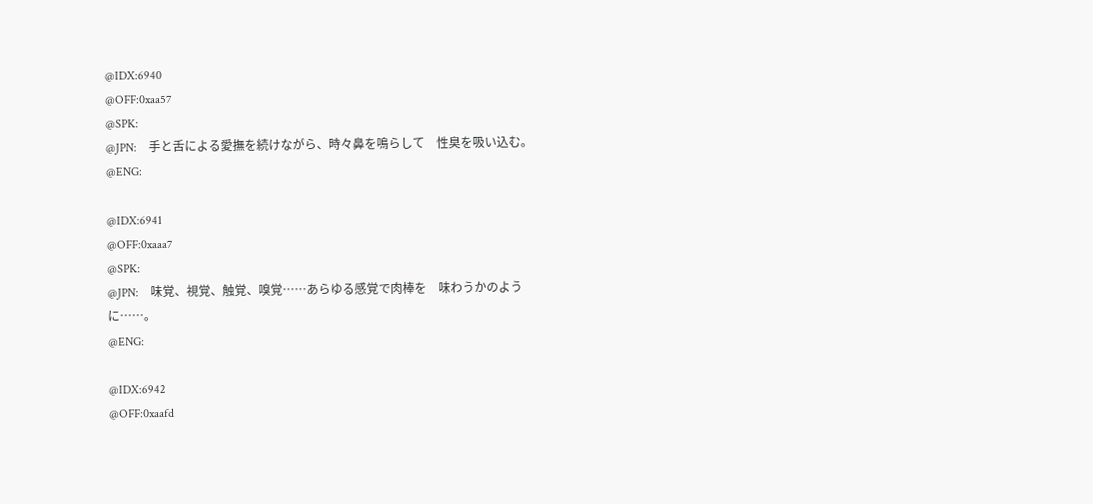@IDX:6940
@OFF:0xaa57
@SPK:
@JPN:　手と舌による愛撫を続けながら、時々鼻を鳴らして　性臭を吸い込む。
@ENG:

@IDX:6941
@OFF:0xaaa7
@SPK:
@JPN:　味覚、視覚、触覚、嗅覚……あらゆる感覚で肉棒を　味わうかのように……。
@ENG:

@IDX:6942
@OFF:0xaafd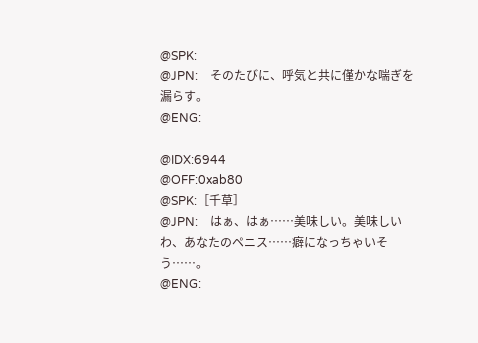@SPK:
@JPN:　そのたびに、呼気と共に僅かな喘ぎを漏らす。
@ENG:

@IDX:6944
@OFF:0xab80
@SPK:［千草］
@JPN:　はぁ、はぁ……美味しい。美味しいわ、あなたのペニス……癖になっちゃいそう……。
@ENG: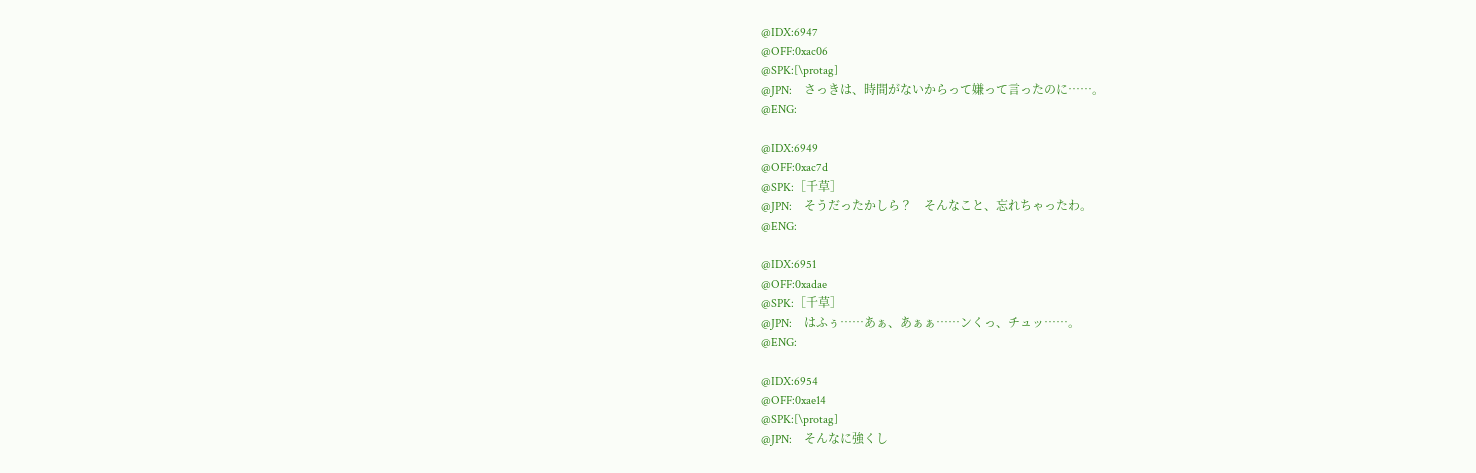@IDX:6947
@OFF:0xac06
@SPK:[\protag]
@JPN:　さっきは、時間がないからって嫌って言ったのに……。
@ENG:

@IDX:6949
@OFF:0xac7d
@SPK:［千草］
@JPN:　そうだったかしら？　そんなこと、忘れちゃったわ。
@ENG:

@IDX:6951
@OFF:0xadae
@SPK:［千草］
@JPN:　はふぅ……あぁ、あぁぁ……ンくっ、チュッ……。
@ENG:

@IDX:6954
@OFF:0xae14
@SPK:[\protag]
@JPN:　そんなに強くし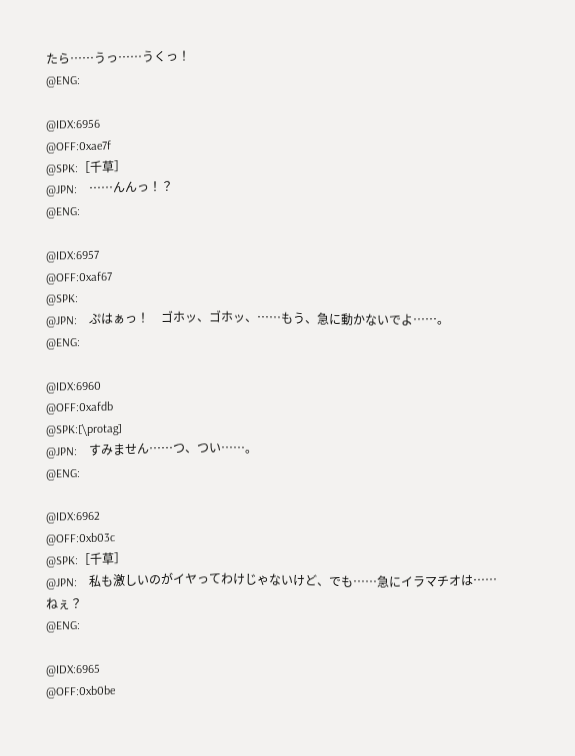たら……うっ……うくっ！
@ENG:

@IDX:6956
@OFF:0xae7f
@SPK:［千草］
@JPN:　……んんっ！？
@ENG:

@IDX:6957
@OFF:0xaf67
@SPK:
@JPN:　ぷはぁっ！　ゴホッ、ゴホッ、……もう、急に動かないでよ……。
@ENG:

@IDX:6960
@OFF:0xafdb
@SPK:[\protag]
@JPN:　すみません……つ、つい……。
@ENG:

@IDX:6962
@OFF:0xb03c
@SPK:［千草］
@JPN:　私も激しいのがイヤってわけじゃないけど、でも……急にイラマチオは……ねぇ？
@ENG:

@IDX:6965
@OFF:0xb0be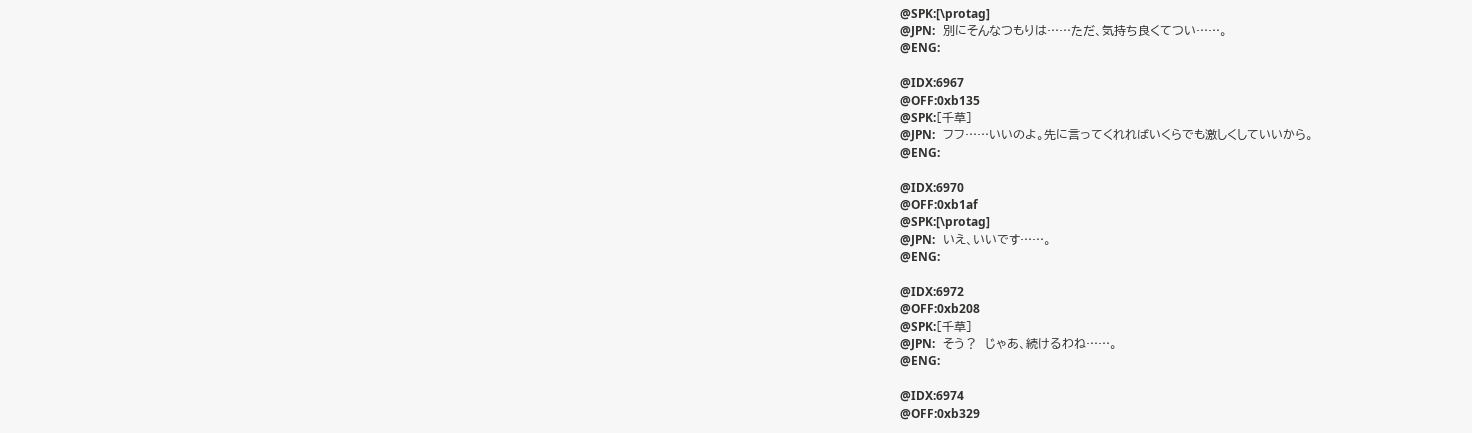@SPK:[\protag]
@JPN:　別にそんなつもりは……ただ、気持ち良くてつい……。
@ENG:

@IDX:6967
@OFF:0xb135
@SPK:［千草］
@JPN:　フフ……いいのよ。先に言ってくれればいくらでも激しくしていいから。
@ENG:

@IDX:6970
@OFF:0xb1af
@SPK:[\protag]
@JPN:　いえ、いいです……。
@ENG:

@IDX:6972
@OFF:0xb208
@SPK:［千草］
@JPN:　そう？　じゃあ、続けるわね……。
@ENG:

@IDX:6974
@OFF:0xb329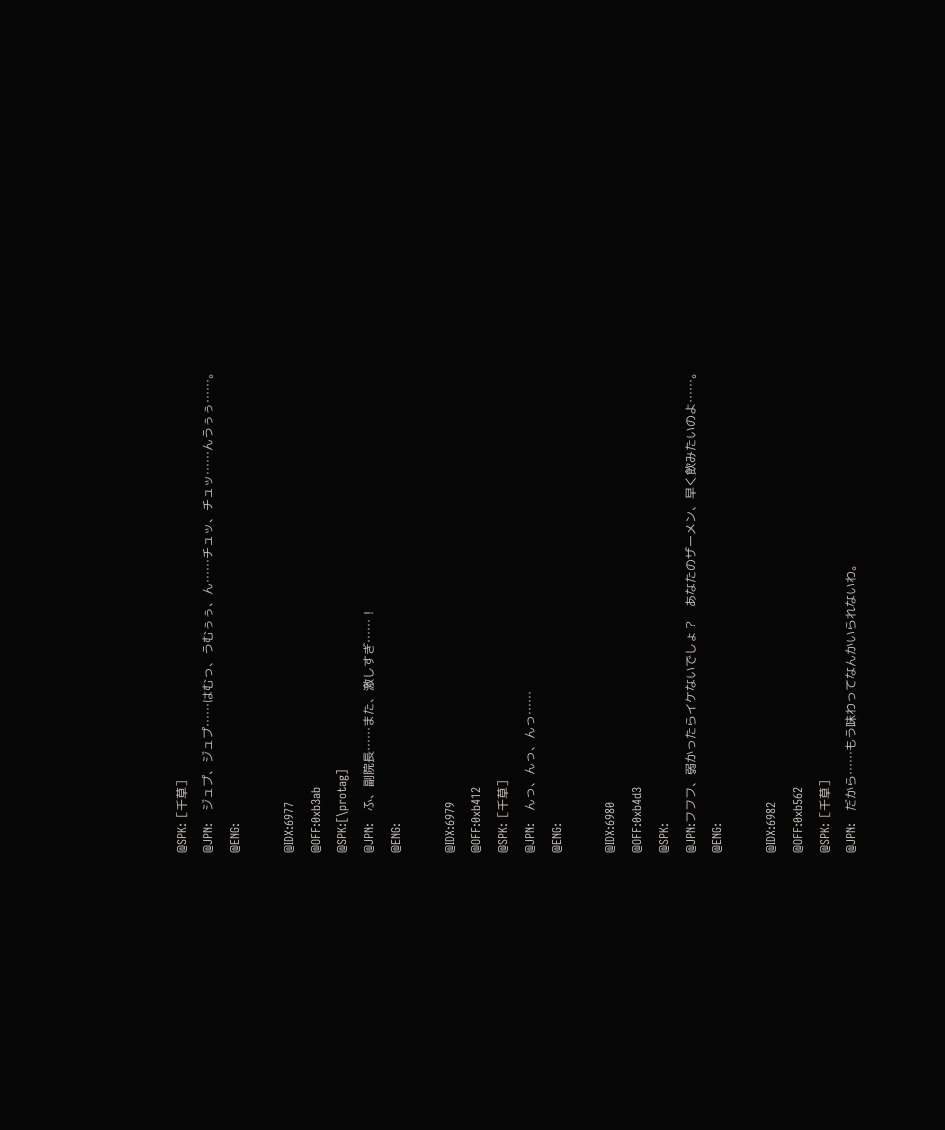@SPK:［千草］
@JPN:　ジュプ、ジュプ……はむっ、うむぅぅ、ん……チュッ、チュッ……んうぅぅ……。
@ENG:

@IDX:6977
@OFF:0xb3ab
@SPK:[\protag]
@JPN:　ふ、副院長……また、激しすぎ……！
@ENG:

@IDX:6979
@OFF:0xb412
@SPK:［千草］
@JPN:　んっ、んっ、んっ……
@ENG:

@IDX:6980
@OFF:0xb4d3
@SPK:
@JPN:フフフ、弱かったらイケないでしょ？　あなたのザーメン、早く飲みたいのよ……。
@ENG:

@IDX:6982
@OFF:0xb562
@SPK:［千草］
@JPN:　だから……もう味わってなんかいられないわ。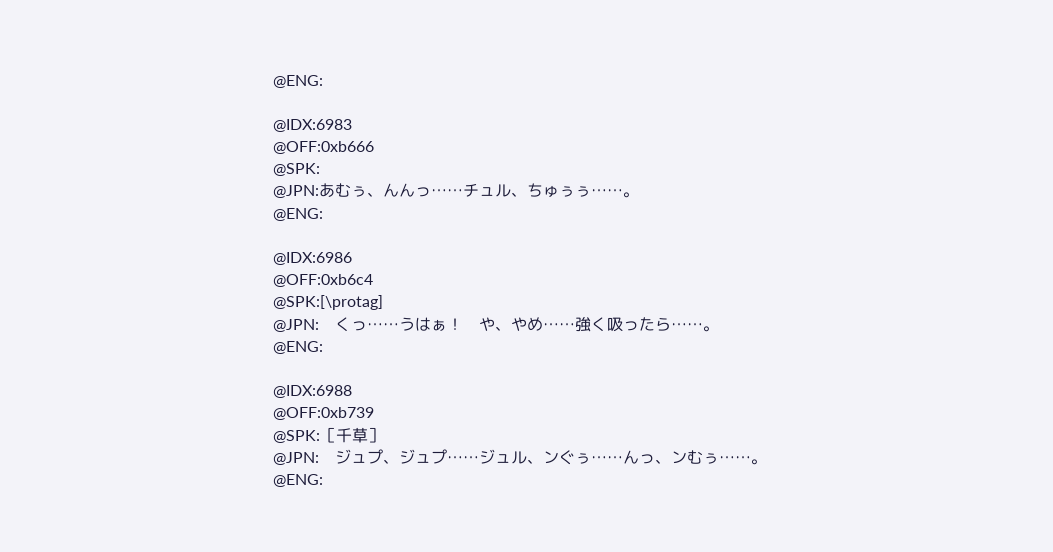@ENG:

@IDX:6983
@OFF:0xb666
@SPK:
@JPN:あむぅ、んんっ……チュル、ちゅぅぅ……。
@ENG:

@IDX:6986
@OFF:0xb6c4
@SPK:[\protag]
@JPN:　くっ……うはぁ！　や、やめ……強く吸ったら……。
@ENG:

@IDX:6988
@OFF:0xb739
@SPK:［千草］
@JPN:　ジュプ、ジュプ……ジュル、ンぐぅ……んっ、ンむぅ……。
@ENG: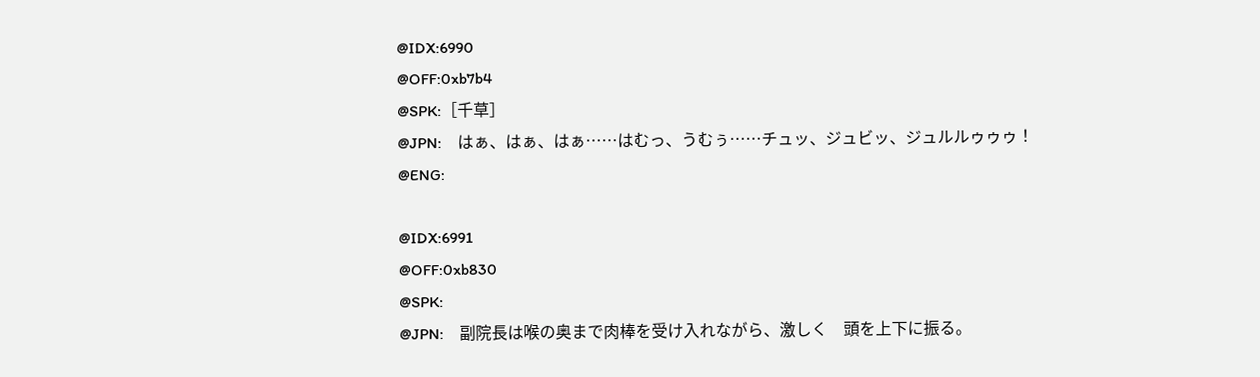@IDX:6990
@OFF:0xb7b4
@SPK:［千草］
@JPN:　はぁ、はぁ、はぁ……はむっ、うむぅ……チュッ、ジュビッ、ジュルルゥゥゥ！
@ENG:

@IDX:6991
@OFF:0xb830
@SPK:
@JPN:　副院長は喉の奥まで肉棒を受け入れながら、激しく　頭を上下に振る。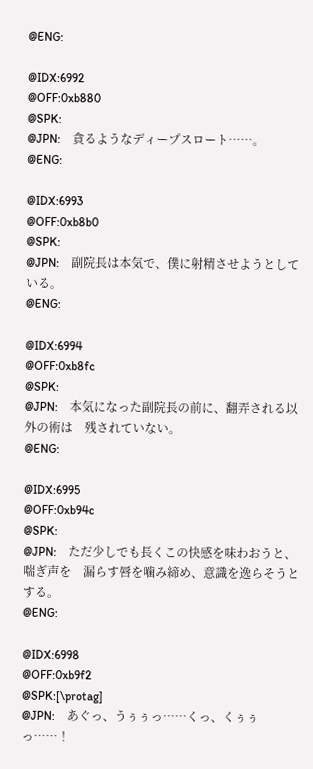@ENG:

@IDX:6992
@OFF:0xb880
@SPK:
@JPN:　貪るようなディープスロート……。
@ENG:

@IDX:6993
@OFF:0xb8b0
@SPK:
@JPN:　副院長は本気で、僕に射精させようとしている。
@ENG:

@IDX:6994
@OFF:0xb8fc
@SPK:
@JPN:　本気になった副院長の前に、翻弄される以外の術は　残されていない。
@ENG:

@IDX:6995
@OFF:0xb94c
@SPK:
@JPN:　ただ少しでも長くこの快感を味わおうと、喘ぎ声を　漏らす唇を噛み締め、意識を逸らそうとする。
@ENG:

@IDX:6998
@OFF:0xb9f2
@SPK:[\protag]
@JPN:　あぐっ、うぅぅっ……くっ、くぅぅっ……！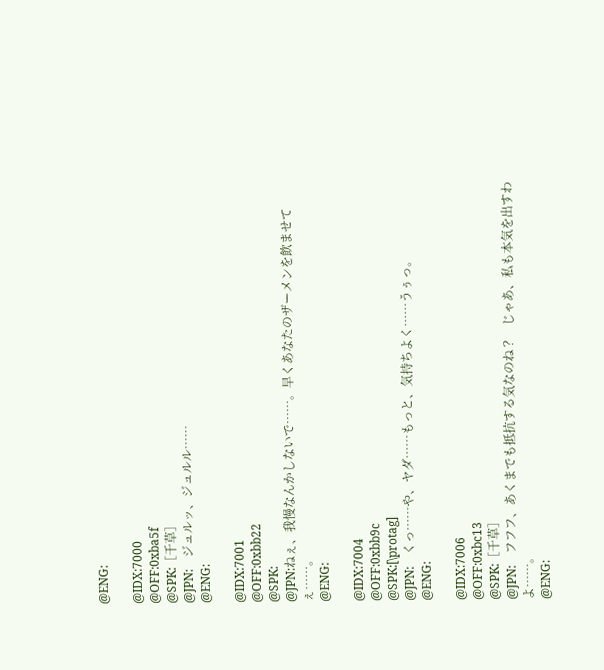@ENG:

@IDX:7000
@OFF:0xba5f
@SPK:［千草］
@JPN:　ジュルッ、ジュルル……
@ENG:

@IDX:7001
@OFF:0xbb22
@SPK:
@JPN:ねぇ、我慢なんかしないで……。早くあなたのザーメンを飲ませてぇ……。
@ENG:

@IDX:7004
@OFF:0xbb9c
@SPK:[\protag]
@JPN:　くっ……や、ヤダ……もっと、気持ちよく……うぅっ。
@ENG:

@IDX:7006
@OFF:0xbc13
@SPK:［千草］
@JPN:　フフフ、あくまでも抵抗する気なのね？　じゃあ、私も本気を出すわよ……。
@ENG: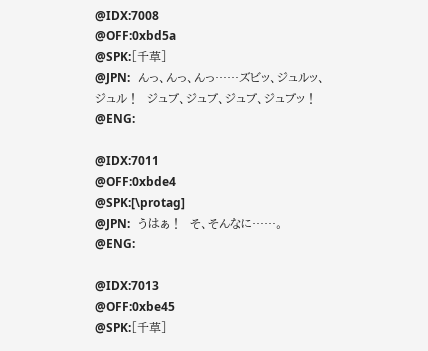@IDX:7008
@OFF:0xbd5a
@SPK:［千草］
@JPN:　んっ、んっ、んっ……ズビッ、ジュルッ、ジュル！　ジュブ、ジュブ、ジュブ、ジュブッ！
@ENG:

@IDX:7011
@OFF:0xbde4
@SPK:[\protag]
@JPN:　うはぁ！　そ、そんなに……。
@ENG:

@IDX:7013
@OFF:0xbe45
@SPK:［千草］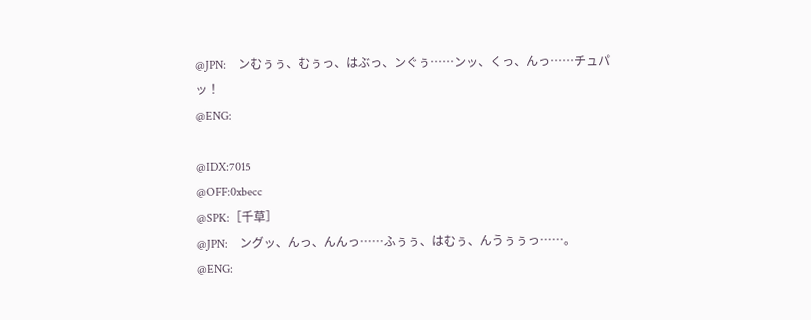@JPN:　ンむぅぅ、むぅっ、はぶっ、ンぐぅ……ンッ、くっ、んっ……チュパッ！
@ENG:

@IDX:7015
@OFF:0xbecc
@SPK:［千草］
@JPN:　ングッ、んっ、んんっ……ふぅぅ、はむぅ、んうぅぅっ……。
@ENG: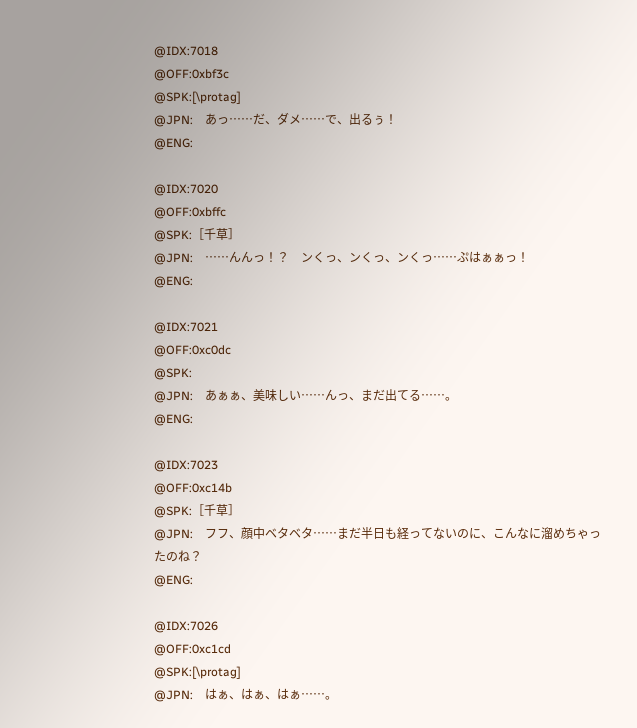@IDX:7018
@OFF:0xbf3c
@SPK:[\protag]
@JPN:　あっ……だ、ダメ……で、出るぅ！
@ENG:

@IDX:7020
@OFF:0xbffc
@SPK:［千草］
@JPN:　……んんっ！？　ンくっ、ンくっ、ンくっ……ぷはぁぁっ！
@ENG:

@IDX:7021
@OFF:0xc0dc
@SPK:
@JPN:　あぁぁ、美味しい……んっ、まだ出てる……。
@ENG:

@IDX:7023
@OFF:0xc14b
@SPK:［千草］
@JPN:　フフ、顔中ベタベタ……まだ半日も経ってないのに、こんなに溜めちゃったのね？
@ENG:

@IDX:7026
@OFF:0xc1cd
@SPK:[\protag]
@JPN:　はぁ、はぁ、はぁ……。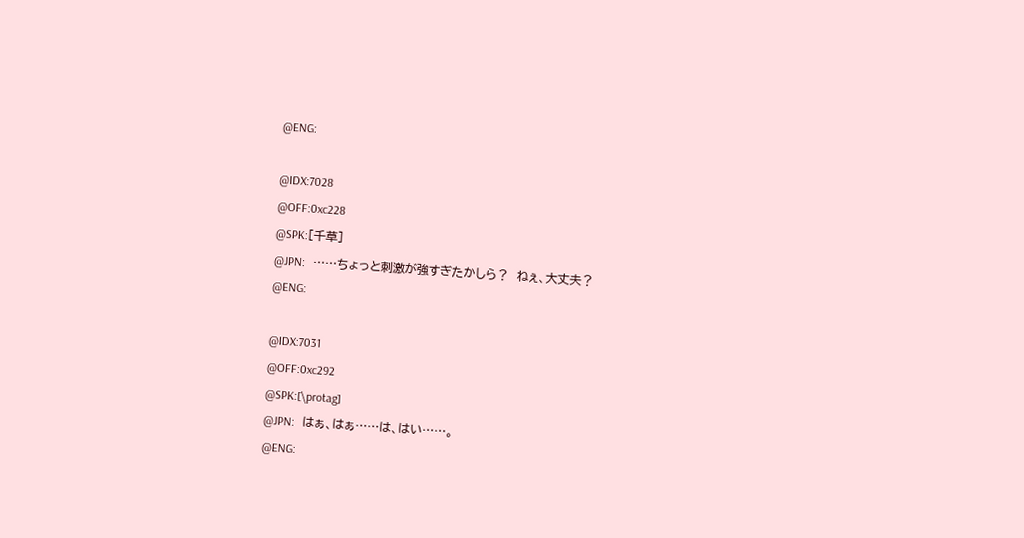@ENG:

@IDX:7028
@OFF:0xc228
@SPK:［千草］
@JPN:　……ちょっと刺激が強すぎたかしら？　ねぇ、大丈夫？
@ENG:

@IDX:7031
@OFF:0xc292
@SPK:[\protag]
@JPN:　はぁ、はぁ……は、はい……。
@ENG: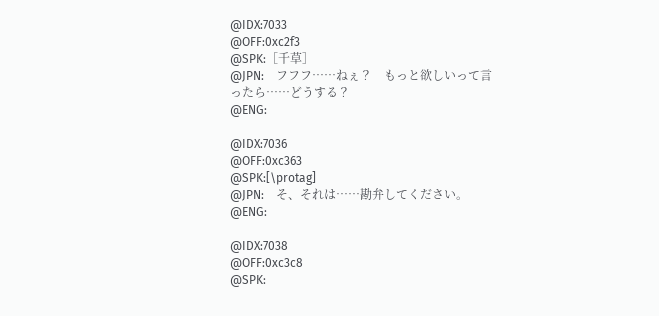@IDX:7033
@OFF:0xc2f3
@SPK:［千草］
@JPN:　フフフ……ねぇ？　もっと欲しいって言ったら……どうする？
@ENG:

@IDX:7036
@OFF:0xc363
@SPK:[\protag]
@JPN:　そ、それは……勘弁してください。
@ENG:

@IDX:7038
@OFF:0xc3c8
@SPK: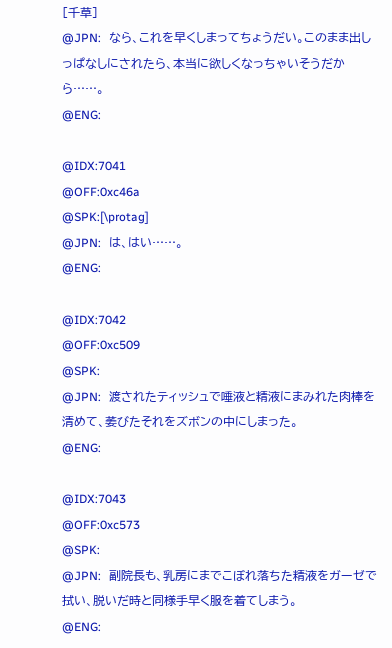［千草］
@JPN:　なら、これを早くしまってちょうだい。このまま出しっぱなしにされたら、本当に欲しくなっちゃいそうだから……。
@ENG:

@IDX:7041
@OFF:0xc46a
@SPK:[\protag]
@JPN:　は、はい……。
@ENG:

@IDX:7042
@OFF:0xc509
@SPK:
@JPN:　渡されたティッシュで唾液と精液にまみれた肉棒を　清めて、萎びたそれをズボンの中にしまった。
@ENG:

@IDX:7043
@OFF:0xc573
@SPK:
@JPN:　副院長も、乳房にまでこぼれ落ちた精液をガーゼで　拭い、脱いだ時と同様手早く服を着てしまう。
@ENG: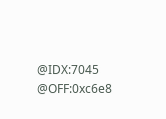@IDX:7045
@OFF:0xc6e8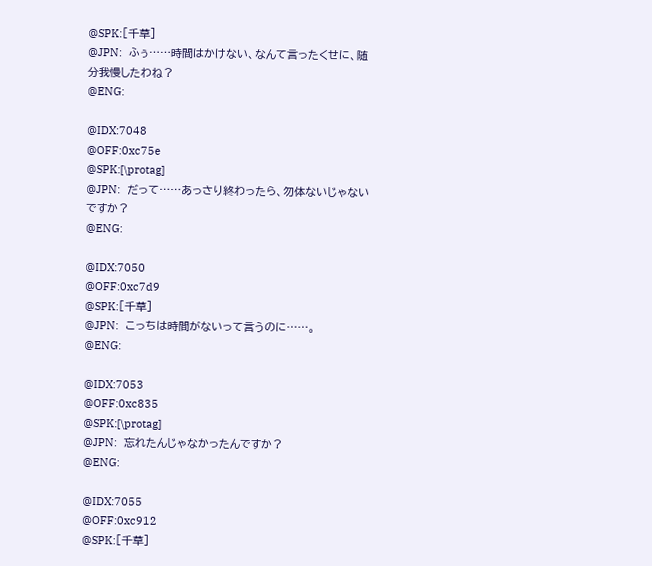@SPK:［千草］
@JPN:　ふぅ……時間はかけない、なんて言ったくせに、随分我慢したわね？
@ENG:

@IDX:7048
@OFF:0xc75e
@SPK:[\protag]
@JPN:　だって……あっさり終わったら、勿体ないじゃないですか？
@ENG:

@IDX:7050
@OFF:0xc7d9
@SPK:［千草］
@JPN:　こっちは時間がないって言うのに……。
@ENG:

@IDX:7053
@OFF:0xc835
@SPK:[\protag]
@JPN:　忘れたんじゃなかったんですか？
@ENG:

@IDX:7055
@OFF:0xc912
@SPK:［千草］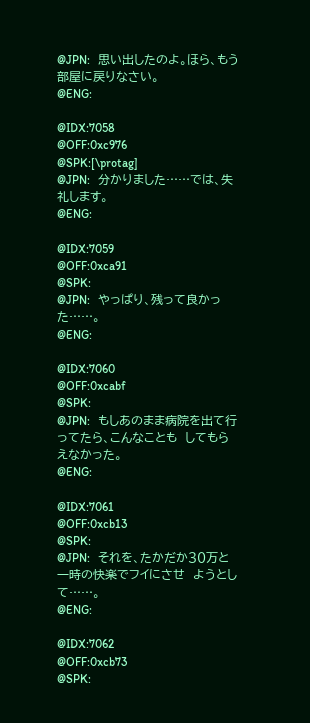@JPN:　思い出したのよ。ほら、もう部屋に戻りなさい。
@ENG:

@IDX:7058
@OFF:0xc976
@SPK:[\protag]
@JPN:　分かりました……では、失礼します。
@ENG:

@IDX:7059
@OFF:0xca91
@SPK:
@JPN:　やっぱり、残って良かった……。
@ENG:

@IDX:7060
@OFF:0xcabf
@SPK:
@JPN:　もしあのまま病院を出て行ってたら、こんなことも　してもらえなかった。
@ENG:

@IDX:7061
@OFF:0xcb13
@SPK:
@JPN:　それを、たかだか３０万と一時の快楽でフイにさせ　ようとして……。
@ENG:

@IDX:7062
@OFF:0xcb73
@SPK: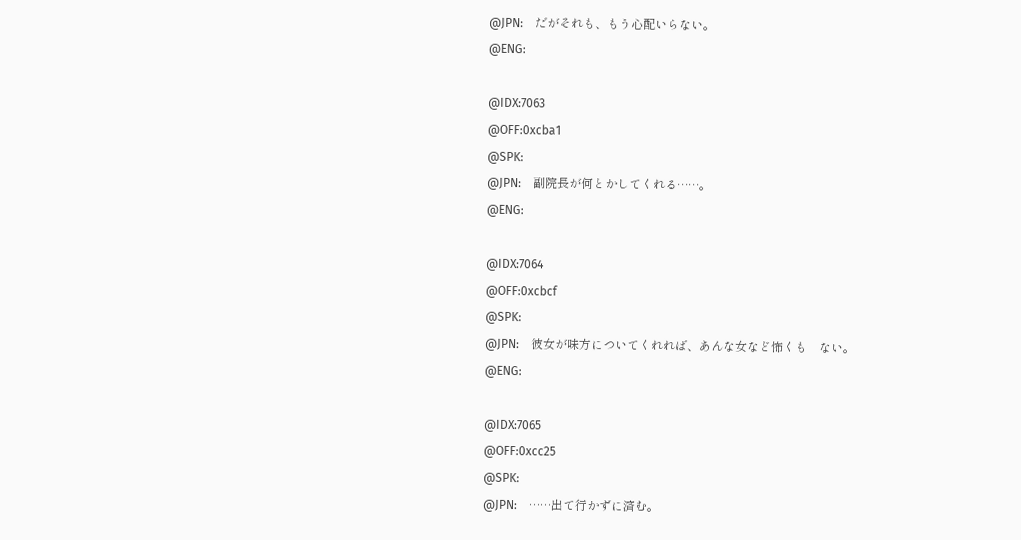@JPN:　だがそれも、もう心配いらない。
@ENG:

@IDX:7063
@OFF:0xcba1
@SPK:
@JPN:　副院長が何とかしてくれる……。
@ENG:

@IDX:7064
@OFF:0xcbcf
@SPK:
@JPN:　彼女が味方についてくれれば、あんな女など怖くも　ない。
@ENG:

@IDX:7065
@OFF:0xcc25
@SPK:
@JPN:　……出て行かずに済む。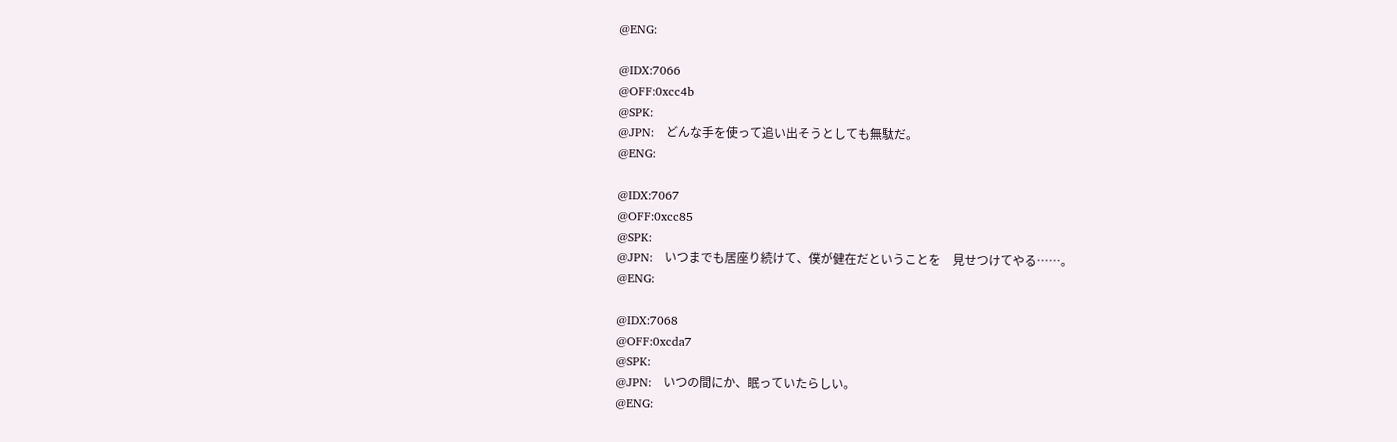@ENG:

@IDX:7066
@OFF:0xcc4b
@SPK:
@JPN:　どんな手を使って追い出そうとしても無駄だ。
@ENG:

@IDX:7067
@OFF:0xcc85
@SPK:
@JPN:　いつまでも居座り続けて、僕が健在だということを　見せつけてやる……。
@ENG:

@IDX:7068
@OFF:0xcda7
@SPK:
@JPN:　いつの間にか、眠っていたらしい。
@ENG: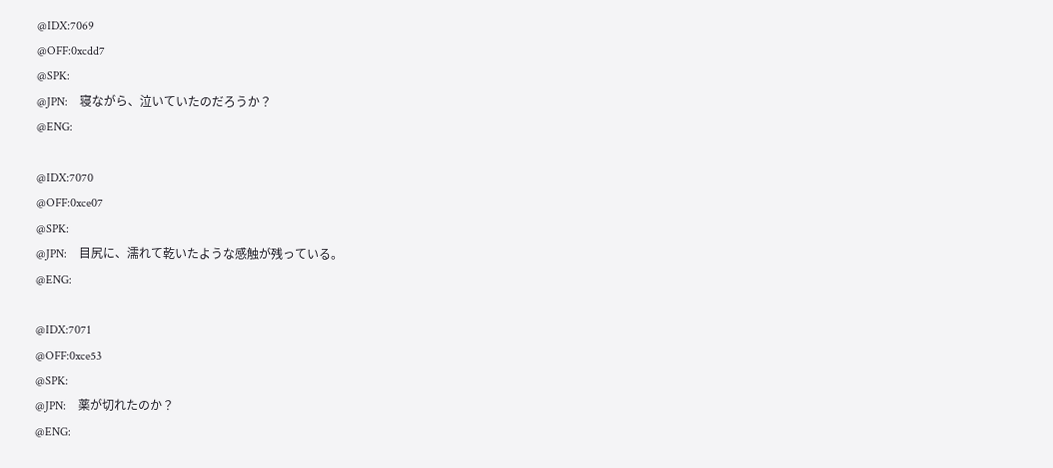@IDX:7069
@OFF:0xcdd7
@SPK:
@JPN:　寝ながら、泣いていたのだろうか？
@ENG:

@IDX:7070
@OFF:0xce07
@SPK:
@JPN:　目尻に、濡れて乾いたような感触が残っている。
@ENG:

@IDX:7071
@OFF:0xce53
@SPK:
@JPN:　薬が切れたのか？
@ENG: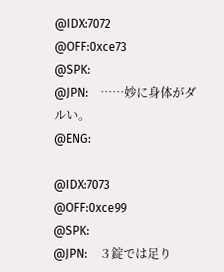@IDX:7072
@OFF:0xce73
@SPK:
@JPN:　……妙に身体がダルい。
@ENG:

@IDX:7073
@OFF:0xce99
@SPK:
@JPN:　３錠では足り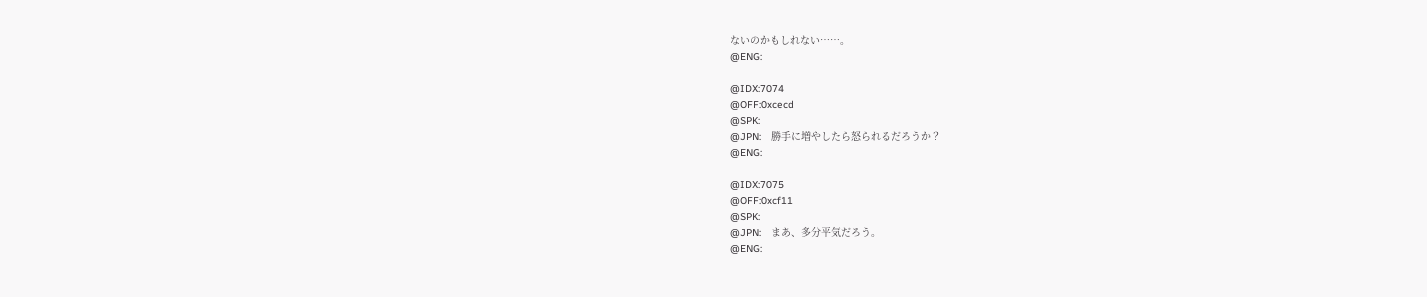ないのかもしれない……。
@ENG:

@IDX:7074
@OFF:0xcecd
@SPK:
@JPN:　勝手に増やしたら怒られるだろうか？
@ENG:

@IDX:7075
@OFF:0xcf11
@SPK:
@JPN:　まあ、多分平気だろう。
@ENG: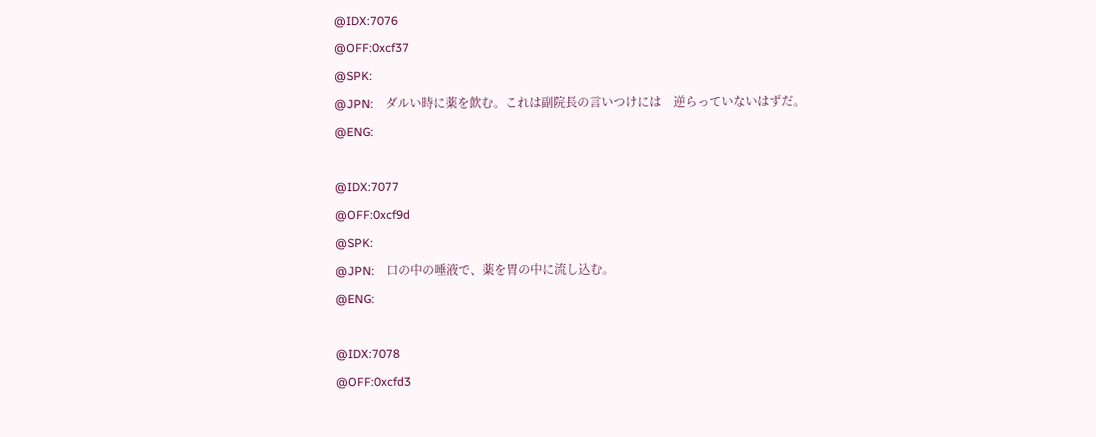@IDX:7076
@OFF:0xcf37
@SPK:
@JPN:　ダルい時に薬を飲む。これは副院長の言いつけには　逆らっていないはずだ。
@ENG:

@IDX:7077
@OFF:0xcf9d
@SPK:
@JPN:　口の中の唾液で、薬を胃の中に流し込む。
@ENG:

@IDX:7078
@OFF:0xcfd3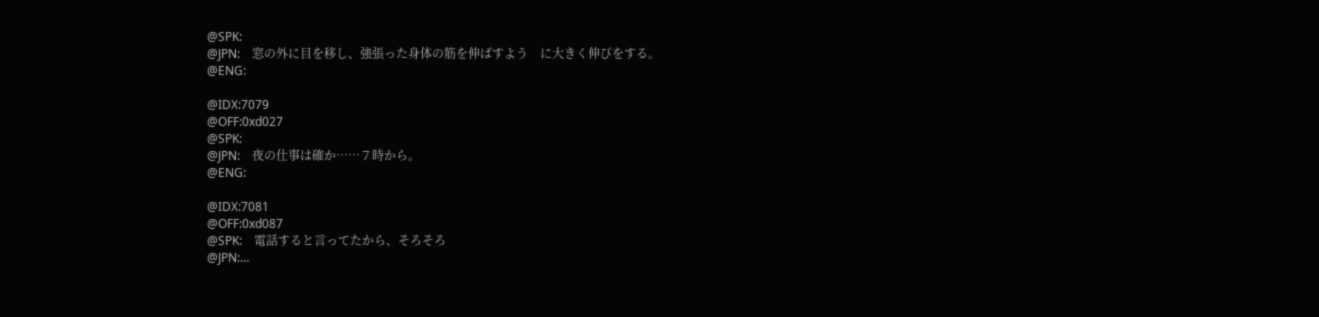@SPK:
@JPN:　窓の外に目を移し、強張った身体の筋を伸ばすよう　に大きく伸びをする。
@ENG:

@IDX:7079
@OFF:0xd027
@SPK:
@JPN:　夜の仕事は確か……７時から。
@ENG:

@IDX:7081
@OFF:0xd087
@SPK:　電話すると言ってたから、そろそろ
@JPN:…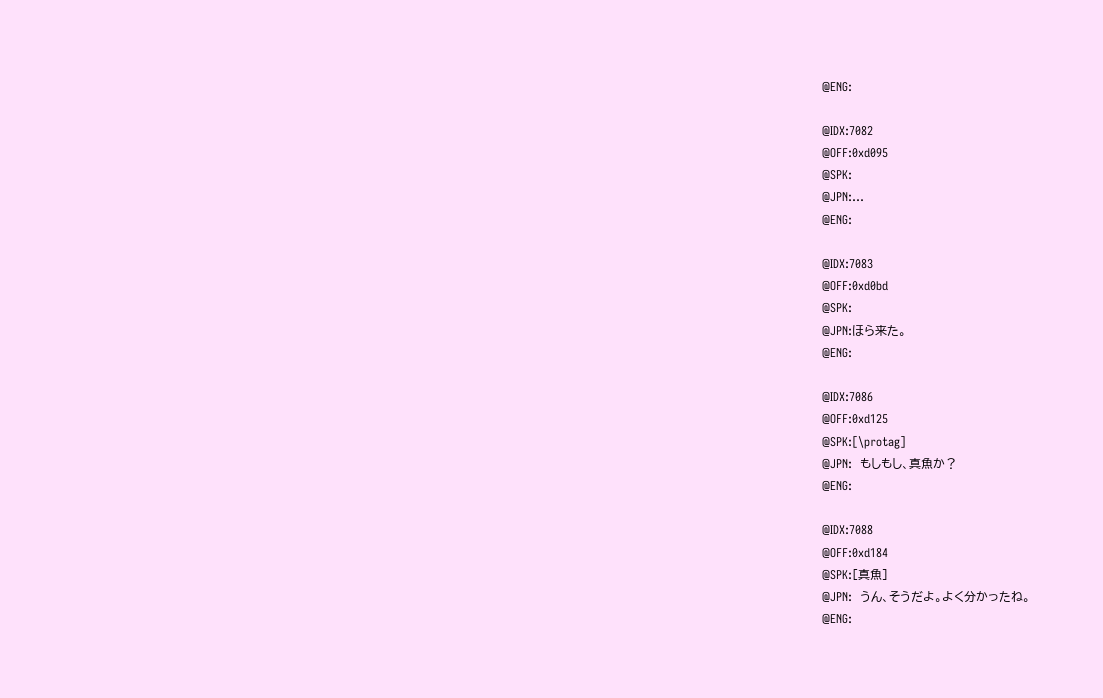@ENG:

@IDX:7082
@OFF:0xd095
@SPK:
@JPN:…
@ENG:

@IDX:7083
@OFF:0xd0bd
@SPK:
@JPN:ほら来た。
@ENG:

@IDX:7086
@OFF:0xd125
@SPK:[\protag]
@JPN:　もしもし、真魚か？
@ENG:

@IDX:7088
@OFF:0xd184
@SPK:［真魚］
@JPN:　うん、そうだよ。よく分かったね。
@ENG: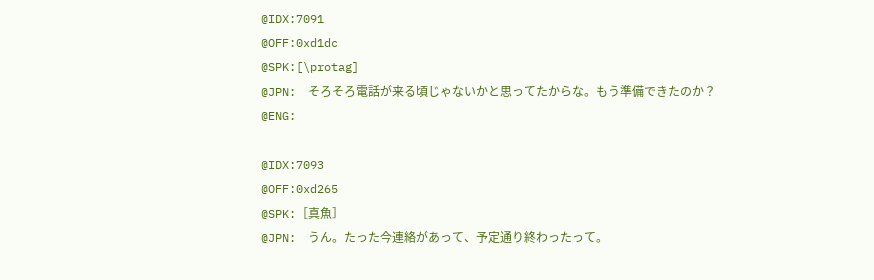@IDX:7091
@OFF:0xd1dc
@SPK:[\protag]
@JPN:　そろそろ電話が来る頃じゃないかと思ってたからな。もう準備できたのか？
@ENG:

@IDX:7093
@OFF:0xd265
@SPK:［真魚］
@JPN:　うん。たった今連絡があって、予定通り終わったって。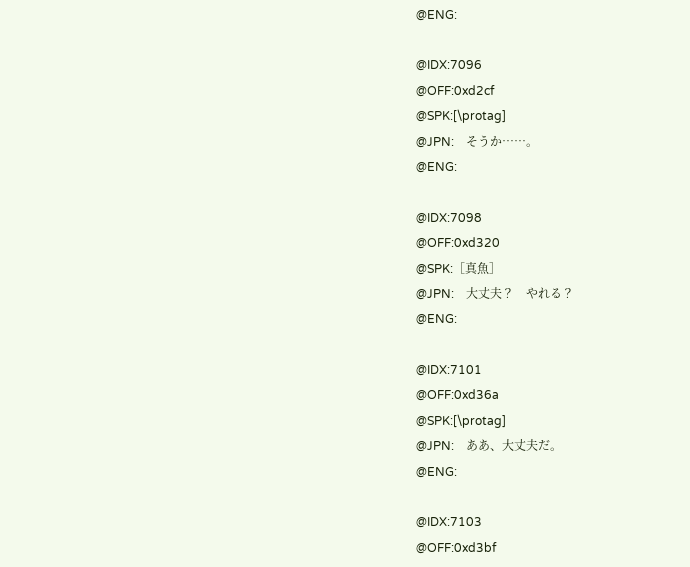@ENG:

@IDX:7096
@OFF:0xd2cf
@SPK:[\protag]
@JPN:　そうか……。
@ENG:

@IDX:7098
@OFF:0xd320
@SPK:［真魚］
@JPN:　大丈夫？　やれる？
@ENG:

@IDX:7101
@OFF:0xd36a
@SPK:[\protag]
@JPN:　ああ、大丈夫だ。
@ENG:

@IDX:7103
@OFF:0xd3bf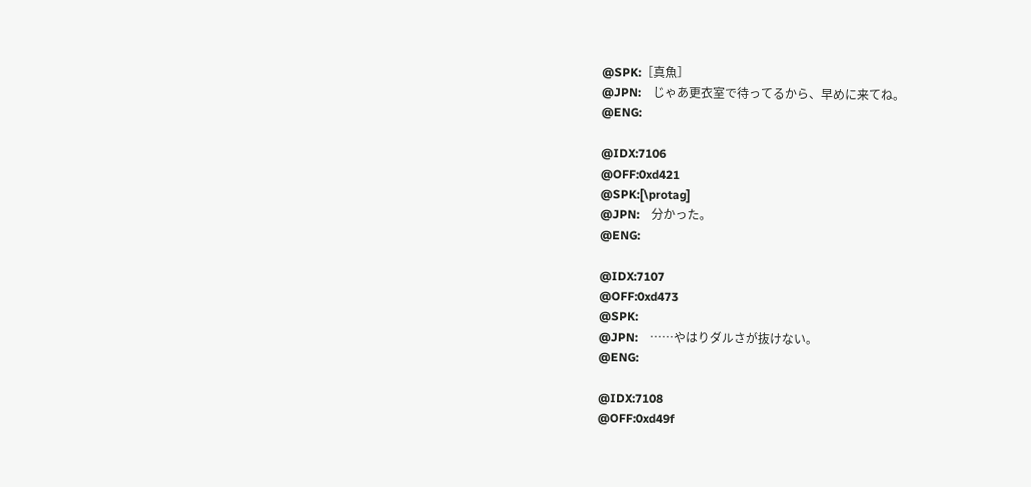@SPK:［真魚］
@JPN:　じゃあ更衣室で待ってるから、早めに来てね。
@ENG:

@IDX:7106
@OFF:0xd421
@SPK:[\protag]
@JPN:　分かった。
@ENG:

@IDX:7107
@OFF:0xd473
@SPK:
@JPN:　……やはりダルさが抜けない。
@ENG:

@IDX:7108
@OFF:0xd49f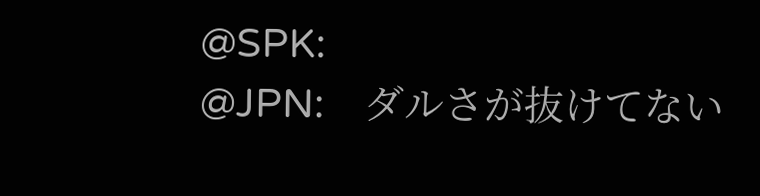@SPK:
@JPN:　ダルさが抜けてない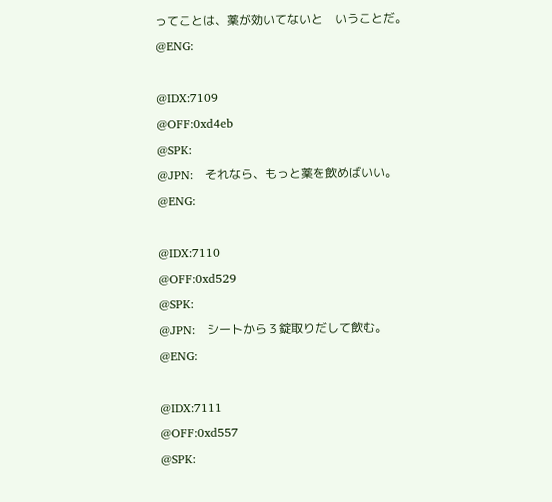ってことは、薬が効いてないと　いうことだ。
@ENG:

@IDX:7109
@OFF:0xd4eb
@SPK:
@JPN:　それなら、もっと薬を飲めばいい。
@ENG:

@IDX:7110
@OFF:0xd529
@SPK:
@JPN:　シートから３錠取りだして飲む。
@ENG:

@IDX:7111
@OFF:0xd557
@SPK: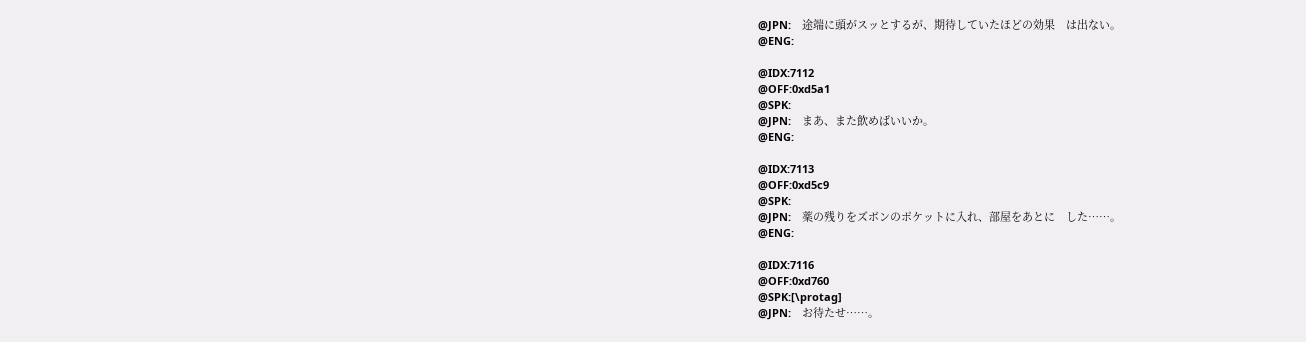@JPN:　途端に頭がスッとするが、期待していたほどの効果　は出ない。
@ENG:

@IDX:7112
@OFF:0xd5a1
@SPK:
@JPN:　まあ、また飲めばいいか。
@ENG:

@IDX:7113
@OFF:0xd5c9
@SPK:
@JPN:　薬の残りをズボンのポケットに入れ、部屋をあとに　した……。
@ENG:

@IDX:7116
@OFF:0xd760
@SPK:[\protag]
@JPN:　お待たせ……。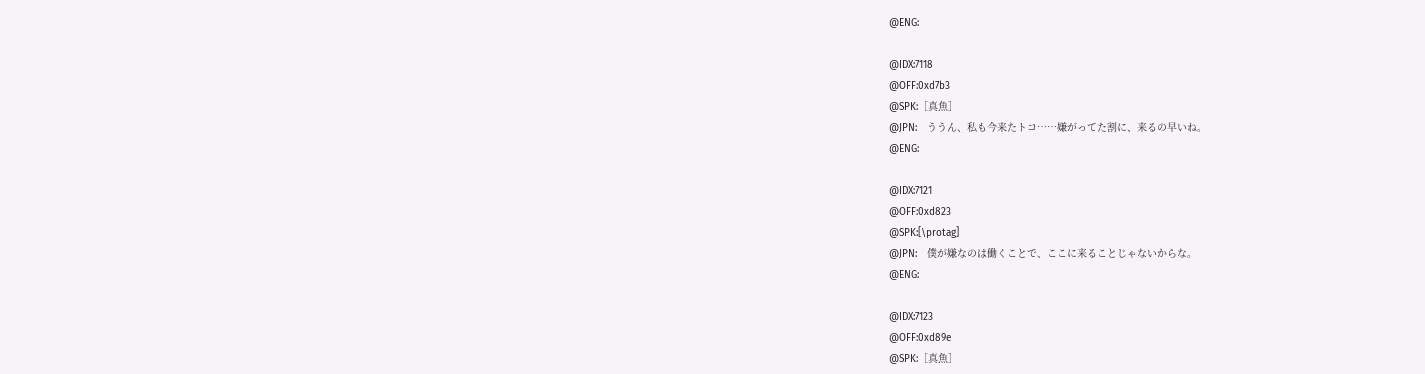@ENG:

@IDX:7118
@OFF:0xd7b3
@SPK:［真魚］
@JPN:　ううん、私も今来たトコ……嫌がってた割に、来るの早いね。
@ENG:

@IDX:7121
@OFF:0xd823
@SPK:[\protag]
@JPN:　僕が嫌なのは働くことで、ここに来ることじゃないからな。
@ENG:

@IDX:7123
@OFF:0xd89e
@SPK:［真魚］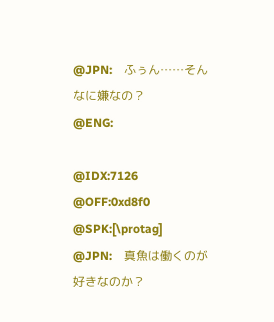@JPN:　ふぅん……そんなに嫌なの？
@ENG:

@IDX:7126
@OFF:0xd8f0
@SPK:[\protag]
@JPN:　真魚は働くのが好きなのか？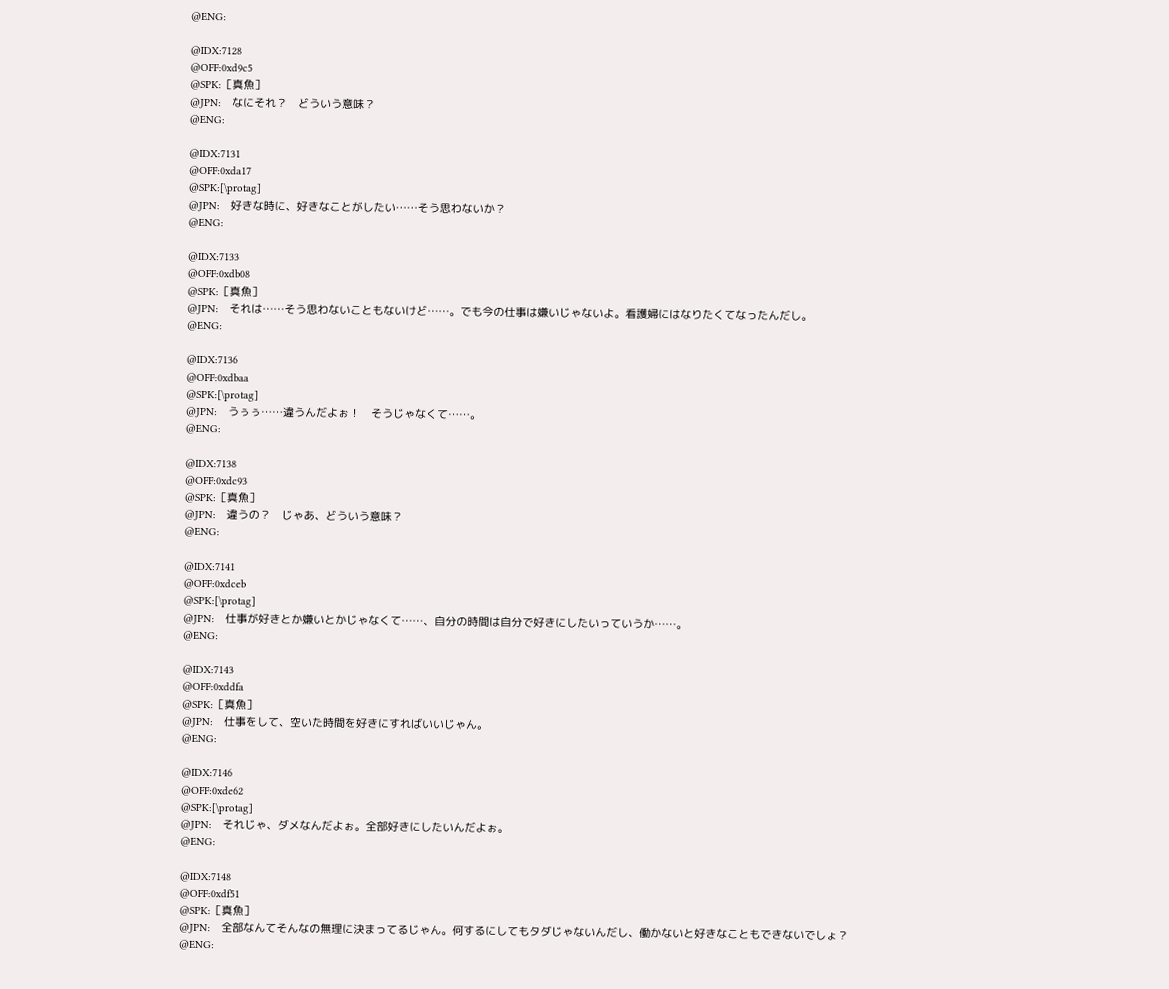@ENG:

@IDX:7128
@OFF:0xd9c5
@SPK:［真魚］
@JPN:　なにそれ？　どういう意味？
@ENG:

@IDX:7131
@OFF:0xda17
@SPK:[\protag]
@JPN:　好きな時に、好きなことがしたい……そう思わないか？
@ENG:

@IDX:7133
@OFF:0xdb08
@SPK:［真魚］
@JPN:　それは……そう思わないこともないけど……。でも今の仕事は嫌いじゃないよ。看護婦にはなりたくてなったんだし。
@ENG:

@IDX:7136
@OFF:0xdbaa
@SPK:[\protag]
@JPN:　うぅぅ……違うんだよぉ！　そうじゃなくて……。
@ENG:

@IDX:7138
@OFF:0xdc93
@SPK:［真魚］
@JPN:　違うの？　じゃあ、どういう意味？
@ENG:

@IDX:7141
@OFF:0xdceb
@SPK:[\protag]
@JPN:　仕事が好きとか嫌いとかじゃなくて……、自分の時間は自分で好きにしたいっていうか……。
@ENG:

@IDX:7143
@OFF:0xddfa
@SPK:［真魚］
@JPN:　仕事をして、空いた時間を好きにすればいいじゃん。
@ENG:

@IDX:7146
@OFF:0xde62
@SPK:[\protag]
@JPN:　それじゃ、ダメなんだよぉ。全部好きにしたいんだよぉ。
@ENG:

@IDX:7148
@OFF:0xdf51
@SPK:［真魚］
@JPN:　全部なんてそんなの無理に決まってるじゃん。何するにしてもタダじゃないんだし、働かないと好きなこともできないでしょ？
@ENG: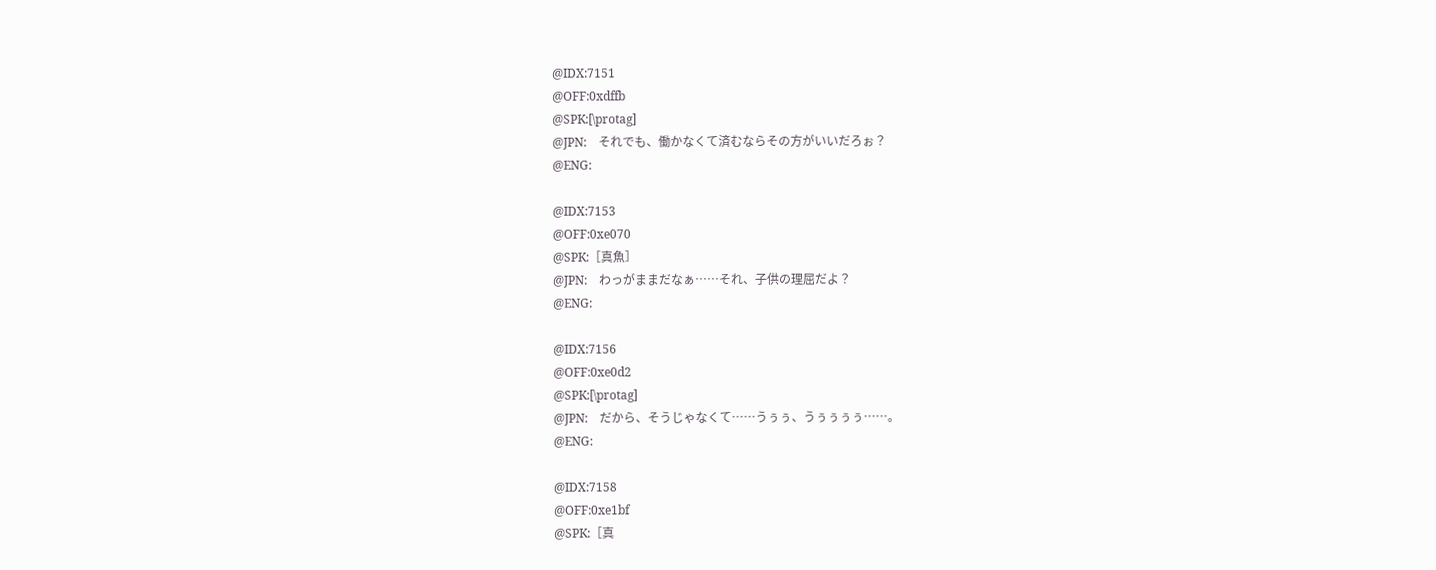@IDX:7151
@OFF:0xdffb
@SPK:[\protag]
@JPN:　それでも、働かなくて済むならその方がいいだろぉ？
@ENG:

@IDX:7153
@OFF:0xe070
@SPK:［真魚］
@JPN:　わっがままだなぁ……それ、子供の理屈だよ？
@ENG:

@IDX:7156
@OFF:0xe0d2
@SPK:[\protag]
@JPN:　だから、そうじゃなくて……うぅぅ、うぅぅぅぅ……。
@ENG:

@IDX:7158
@OFF:0xe1bf
@SPK:［真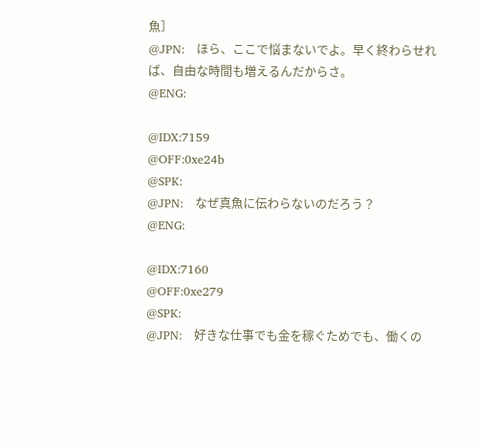魚］
@JPN:　ほら、ここで悩まないでよ。早く終わらせれば、自由な時間も増えるんだからさ。
@ENG:

@IDX:7159
@OFF:0xe24b
@SPK:
@JPN:　なぜ真魚に伝わらないのだろう？
@ENG:

@IDX:7160
@OFF:0xe279
@SPK:
@JPN:　好きな仕事でも金を稼ぐためでも、働くの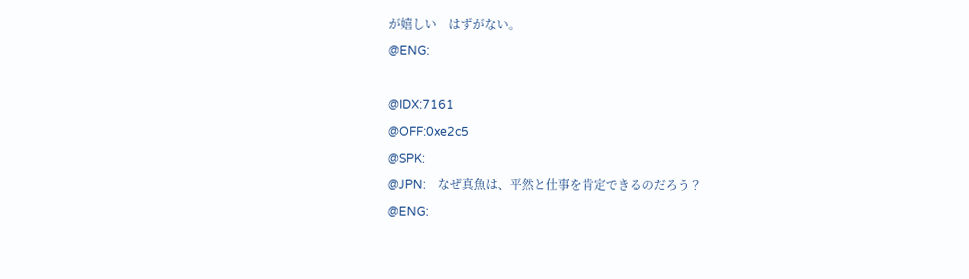が嬉しい　はずがない。
@ENG:

@IDX:7161
@OFF:0xe2c5
@SPK:
@JPN:　なぜ真魚は、平然と仕事を肯定できるのだろう？
@ENG: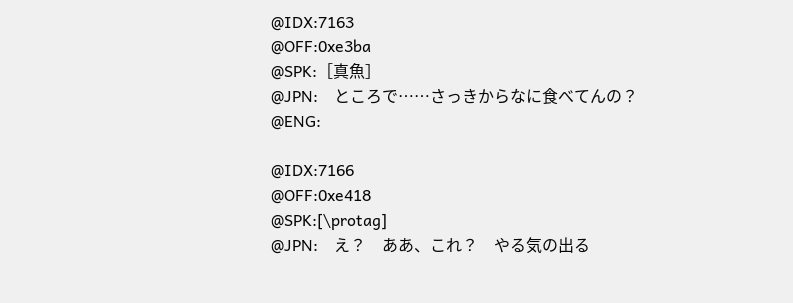@IDX:7163
@OFF:0xe3ba
@SPK:［真魚］
@JPN:　ところで……さっきからなに食べてんの？
@ENG:

@IDX:7166
@OFF:0xe418
@SPK:[\protag]
@JPN:　え？　ああ、これ？　やる気の出る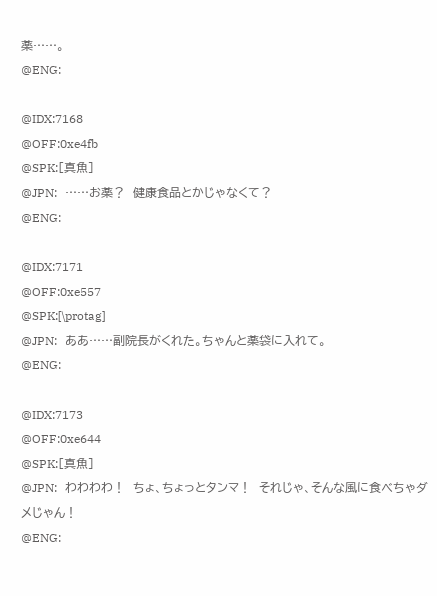薬……。
@ENG:

@IDX:7168
@OFF:0xe4fb
@SPK:［真魚］
@JPN:　……お薬？　健康食品とかじゃなくて？
@ENG:

@IDX:7171
@OFF:0xe557
@SPK:[\protag]
@JPN:　ああ……副院長がくれた。ちゃんと薬袋に入れて。
@ENG:

@IDX:7173
@OFF:0xe644
@SPK:［真魚］
@JPN:　わわわわ！　ちょ、ちょっとタンマ！　それじゃ、そんな風に食べちゃダメじゃん！
@ENG: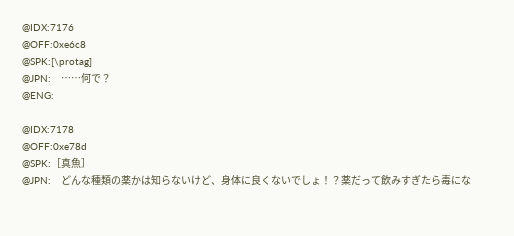@IDX:7176
@OFF:0xe6c8
@SPK:[\protag]
@JPN:　……何で？
@ENG:

@IDX:7178
@OFF:0xe78d
@SPK:［真魚］
@JPN:　どんな種類の薬かは知らないけど、身体に良くないでしょ！？薬だって飲みすぎたら毒にな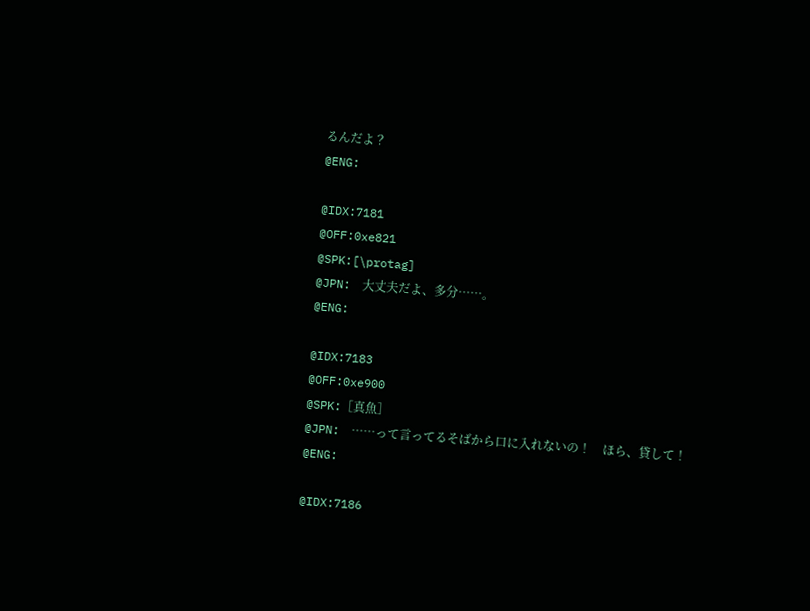るんだよ？
@ENG:

@IDX:7181
@OFF:0xe821
@SPK:[\protag]
@JPN:　大丈夫だよ、多分……。
@ENG:

@IDX:7183
@OFF:0xe900
@SPK:［真魚］
@JPN:　……って言ってるそばから口に入れないの！　ほら、貸して！
@ENG:

@IDX:7186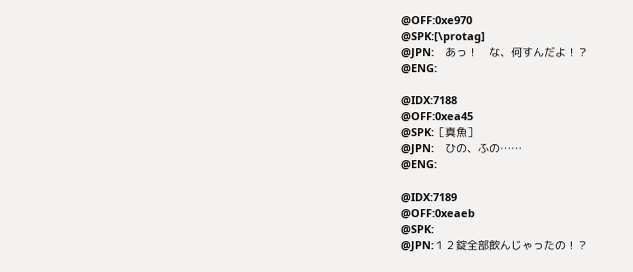@OFF:0xe970
@SPK:[\protag]
@JPN:　あっ！　な、何すんだよ！？
@ENG:

@IDX:7188
@OFF:0xea45
@SPK:［真魚］
@JPN:　ひの、ふの……
@ENG:

@IDX:7189
@OFF:0xeaeb
@SPK:
@JPN:１２錠全部飲んじゃったの！？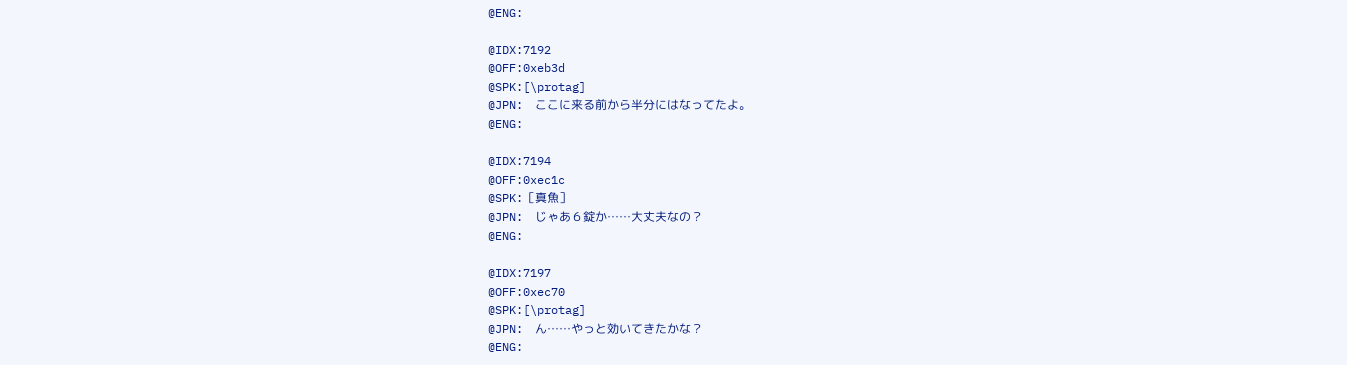@ENG:

@IDX:7192
@OFF:0xeb3d
@SPK:[\protag]
@JPN:　ここに来る前から半分にはなってたよ。
@ENG:

@IDX:7194
@OFF:0xec1c
@SPK:［真魚］
@JPN:　じゃあ６錠か……大丈夫なの？
@ENG:

@IDX:7197
@OFF:0xec70
@SPK:[\protag]
@JPN:　ん……やっと効いてきたかな？
@ENG: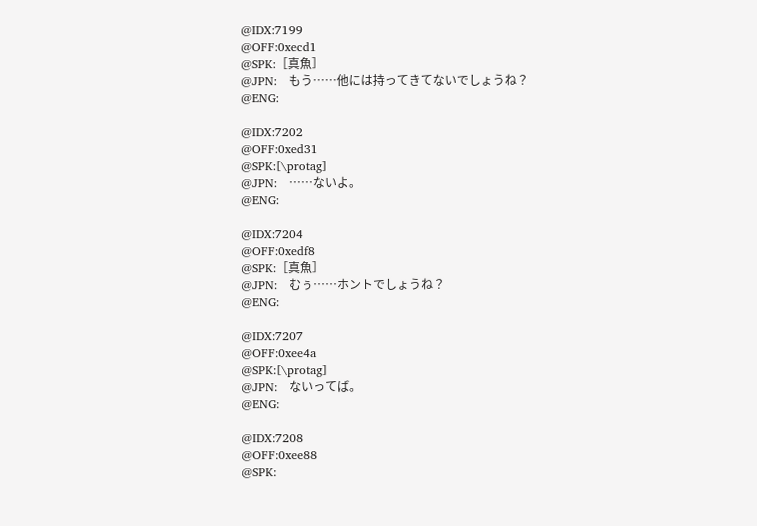@IDX:7199
@OFF:0xecd1
@SPK:［真魚］
@JPN:　もう……他には持ってきてないでしょうね？
@ENG:

@IDX:7202
@OFF:0xed31
@SPK:[\protag]
@JPN:　……ないよ。
@ENG:

@IDX:7204
@OFF:0xedf8
@SPK:［真魚］
@JPN:　むぅ……ホントでしょうね？
@ENG:

@IDX:7207
@OFF:0xee4a
@SPK:[\protag]
@JPN:　ないってば。
@ENG:

@IDX:7208
@OFF:0xee88
@SPK: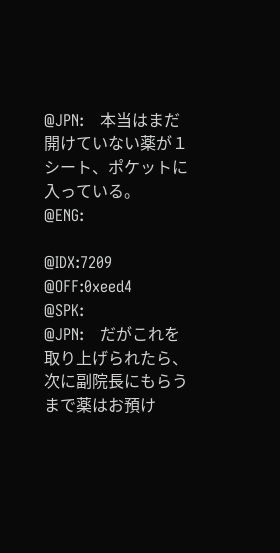@JPN:　本当はまだ開けていない薬が１シート、ポケットに　入っている。
@ENG:

@IDX:7209
@OFF:0xeed4
@SPK:
@JPN:　だがこれを取り上げられたら、次に副院長にもらう　まで薬はお預け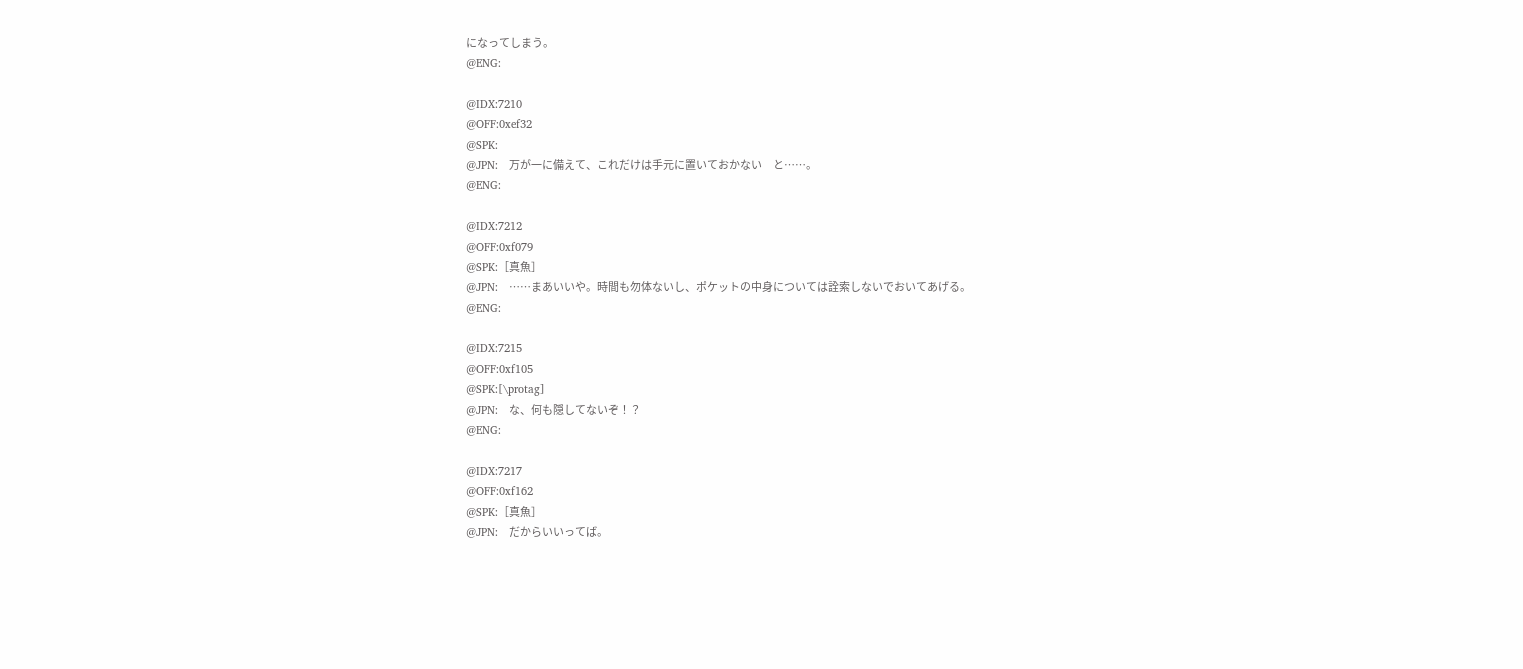になってしまう。
@ENG:

@IDX:7210
@OFF:0xef32
@SPK:
@JPN:　万が一に備えて、これだけは手元に置いておかない　と……。
@ENG:

@IDX:7212
@OFF:0xf079
@SPK:［真魚］
@JPN:　……まあいいや。時間も勿体ないし、ポケットの中身については詮索しないでおいてあげる。
@ENG:

@IDX:7215
@OFF:0xf105
@SPK:[\protag]
@JPN:　な、何も隠してないぞ！？
@ENG:

@IDX:7217
@OFF:0xf162
@SPK:［真魚］
@JPN:　だからいいってば。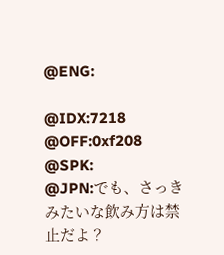@ENG:

@IDX:7218
@OFF:0xf208
@SPK:
@JPN:でも、さっきみたいな飲み方は禁止だよ？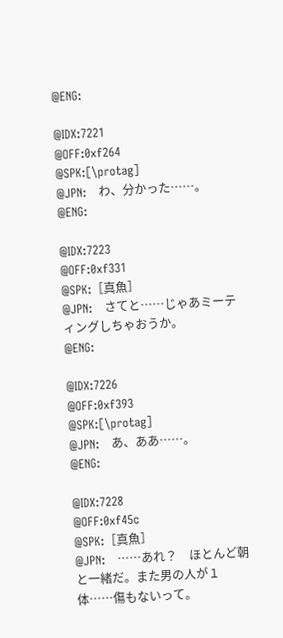@ENG:

@IDX:7221
@OFF:0xf264
@SPK:[\protag]
@JPN:　わ、分かった……。
@ENG:

@IDX:7223
@OFF:0xf331
@SPK:［真魚］
@JPN:　さてと……じゃあミーティングしちゃおうか。
@ENG:

@IDX:7226
@OFF:0xf393
@SPK:[\protag]
@JPN:　あ、ああ……。
@ENG:

@IDX:7228
@OFF:0xf45c
@SPK:［真魚］
@JPN:　……あれ？　ほとんど朝と一緒だ。また男の人が１体……傷もないって。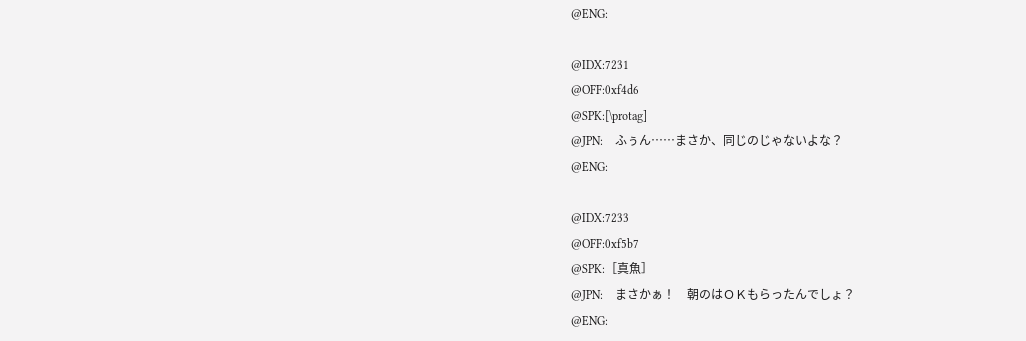@ENG:

@IDX:7231
@OFF:0xf4d6
@SPK:[\protag]
@JPN:　ふぅん……まさか、同じのじゃないよな？
@ENG:

@IDX:7233
@OFF:0xf5b7
@SPK:［真魚］
@JPN:　まさかぁ！　朝のはＯＫもらったんでしょ？
@ENG: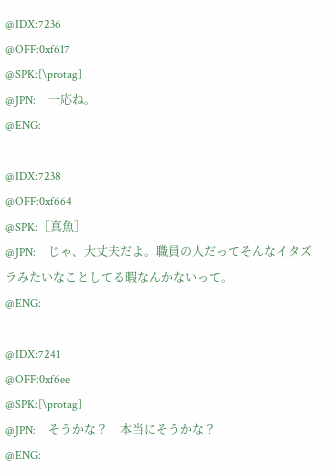@IDX:7236
@OFF:0xf617
@SPK:[\protag]
@JPN:　一応ね。
@ENG:

@IDX:7238
@OFF:0xf664
@SPK:［真魚］
@JPN:　じゃ、大丈夫だよ。職員の人だってそんなイタズラみたいなことしてる暇なんかないって。
@ENG:

@IDX:7241
@OFF:0xf6ee
@SPK:[\protag]
@JPN:　そうかな？　本当にそうかな？
@ENG: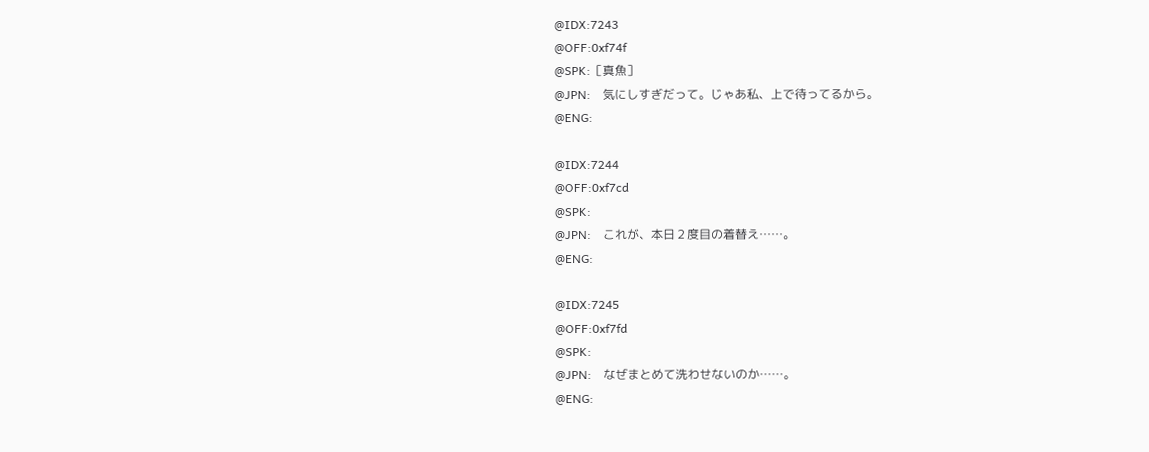@IDX:7243
@OFF:0xf74f
@SPK:［真魚］
@JPN:　気にしすぎだって。じゃあ私、上で待ってるから。
@ENG:

@IDX:7244
@OFF:0xf7cd
@SPK:
@JPN:　これが、本日２度目の着替え……。
@ENG:

@IDX:7245
@OFF:0xf7fd
@SPK:
@JPN:　なぜまとめて洗わせないのか……。
@ENG: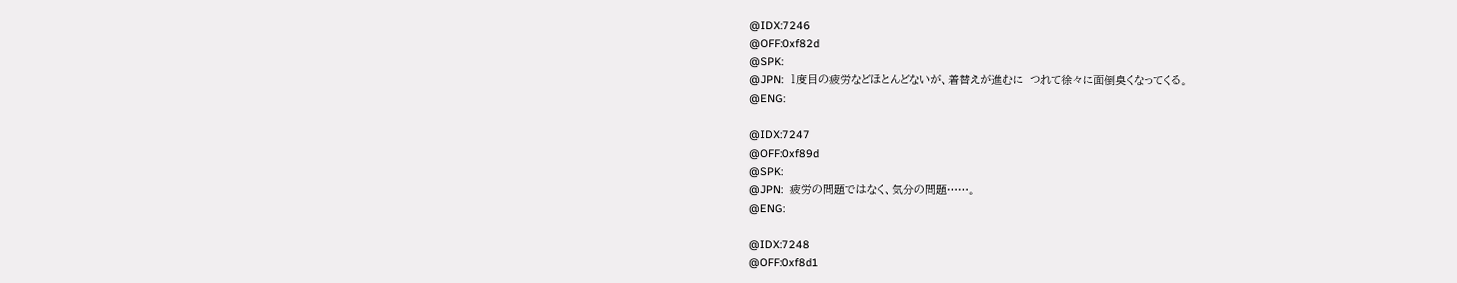@IDX:7246
@OFF:0xf82d
@SPK:
@JPN:　１度目の疲労などほとんどないが、着替えが進むに　つれて徐々に面倒臭くなってくる。
@ENG:

@IDX:7247
@OFF:0xf89d
@SPK:
@JPN:　疲労の問題ではなく、気分の問題……。
@ENG:

@IDX:7248
@OFF:0xf8d1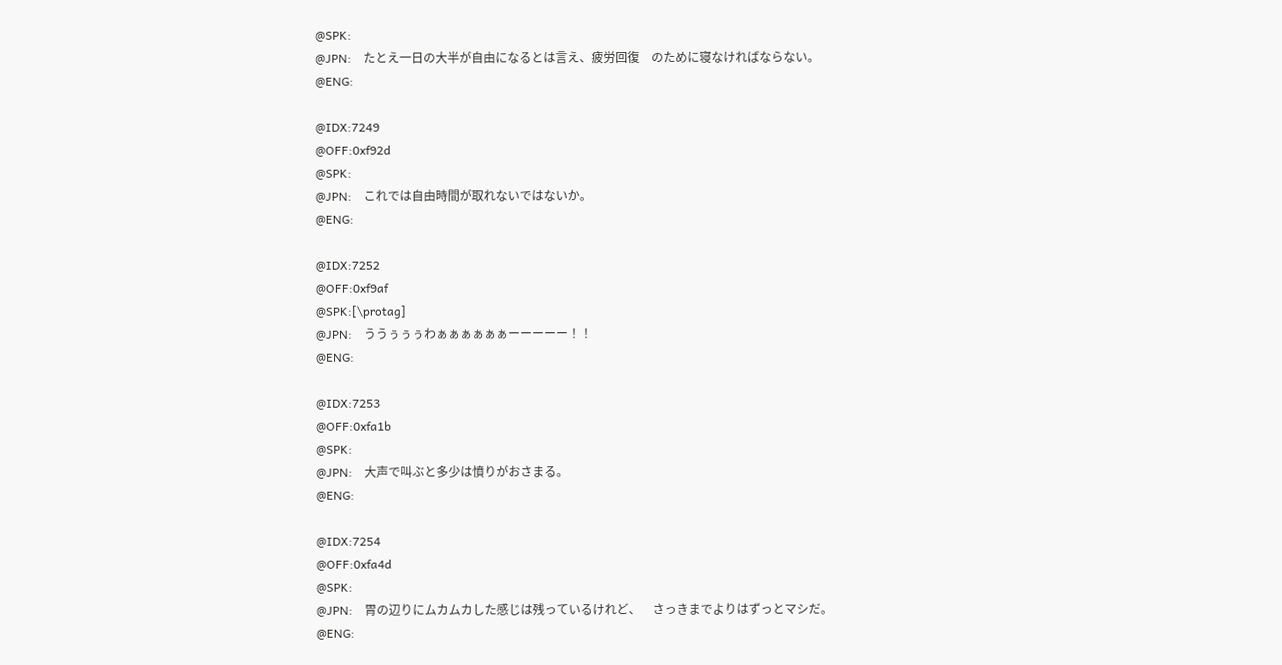@SPK:
@JPN:　たとえ一日の大半が自由になるとは言え、疲労回復　のために寝なければならない。
@ENG:

@IDX:7249
@OFF:0xf92d
@SPK:
@JPN:　これでは自由時間が取れないではないか。
@ENG:

@IDX:7252
@OFF:0xf9af
@SPK:[\protag]
@JPN:　ううぅぅぅわぁぁぁぁぁぁーーーーー！！
@ENG:

@IDX:7253
@OFF:0xfa1b
@SPK:
@JPN:　大声で叫ぶと多少は憤りがおさまる。
@ENG:

@IDX:7254
@OFF:0xfa4d
@SPK:
@JPN:　胃の辺りにムカムカした感じは残っているけれど、　さっきまでよりはずっとマシだ。
@ENG: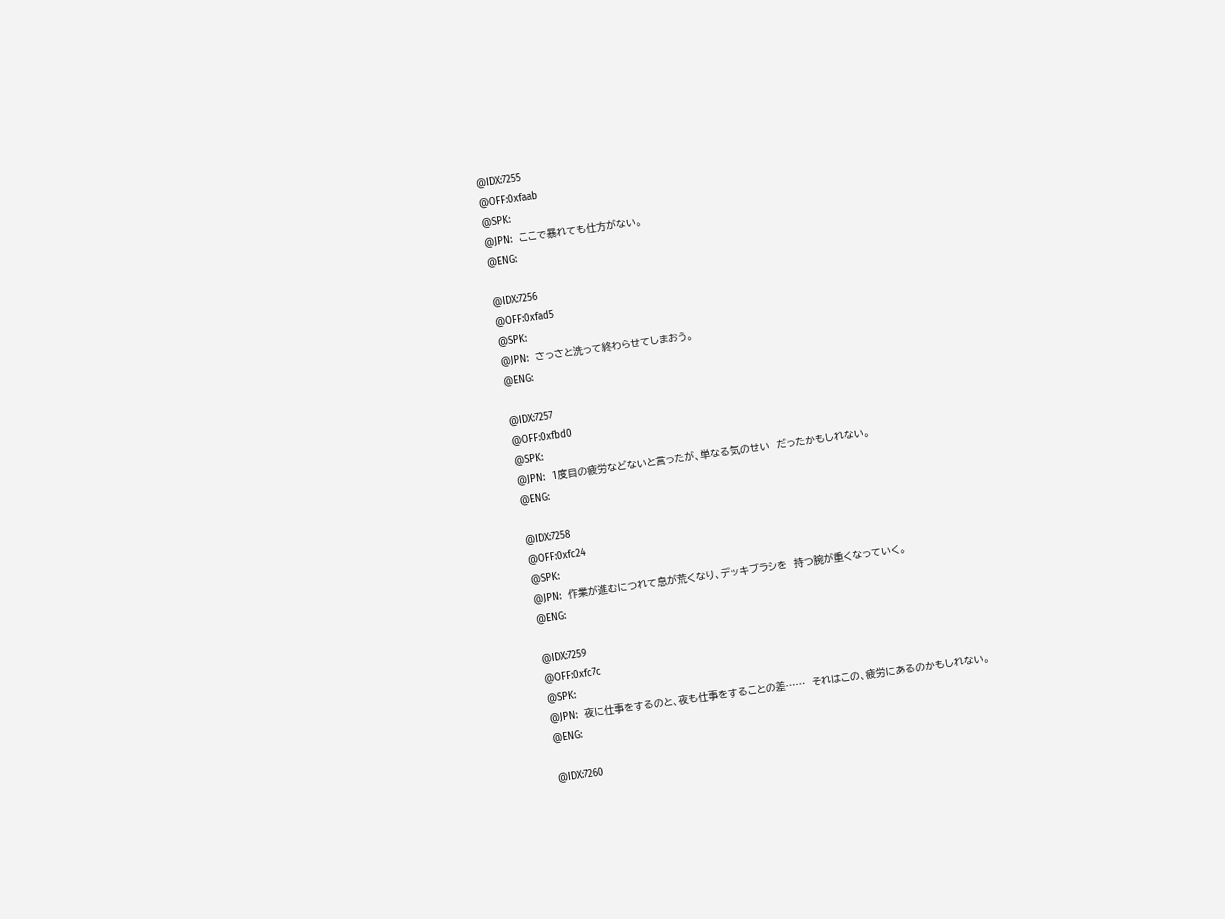@IDX:7255
@OFF:0xfaab
@SPK:
@JPN:　ここで暴れても仕方がない。
@ENG:

@IDX:7256
@OFF:0xfad5
@SPK:
@JPN:　さっさと洗って終わらせてしまおう。
@ENG:

@IDX:7257
@OFF:0xfbd0
@SPK:
@JPN:　１度目の疲労などないと言ったが、単なる気のせい　だったかもしれない。
@ENG:

@IDX:7258
@OFF:0xfc24
@SPK:
@JPN:　作業が進むにつれて息が荒くなり、デッキブラシを　持つ腕が重くなっていく。
@ENG:

@IDX:7259
@OFF:0xfc7c
@SPK:
@JPN:　夜に仕事をするのと、夜も仕事をすることの差……　それはこの、疲労にあるのかもしれない。
@ENG:

@IDX:7260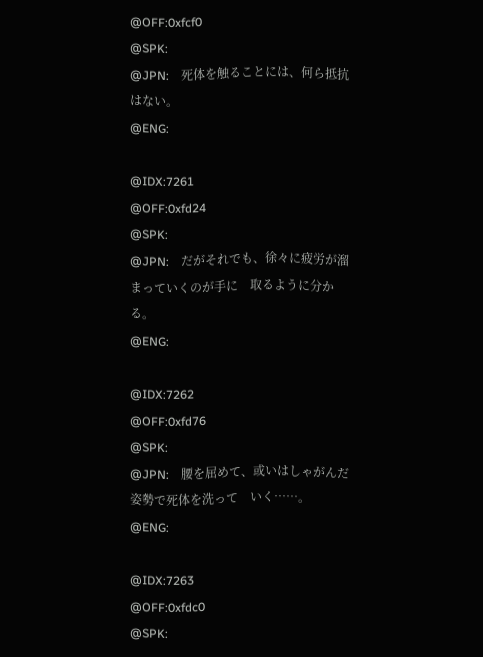@OFF:0xfcf0
@SPK:
@JPN:　死体を触ることには、何ら抵抗はない。
@ENG:

@IDX:7261
@OFF:0xfd24
@SPK:
@JPN:　だがそれでも、徐々に疲労が溜まっていくのが手に　取るように分かる。
@ENG:

@IDX:7262
@OFF:0xfd76
@SPK:
@JPN:　腰を屈めて、或いはしゃがんだ姿勢で死体を洗って　いく……。
@ENG:

@IDX:7263
@OFF:0xfdc0
@SPK: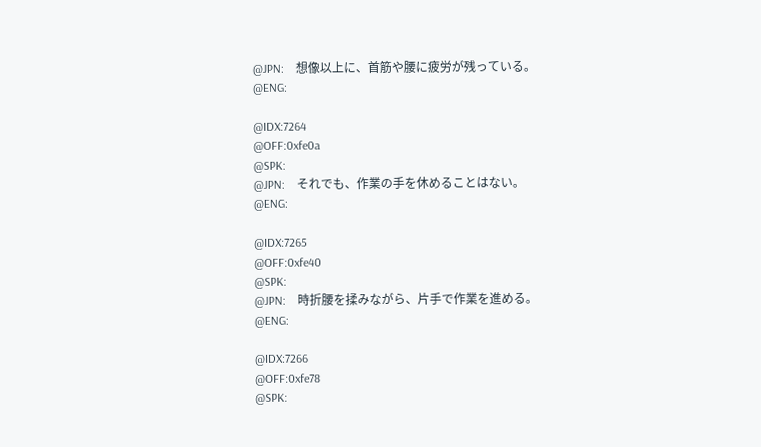@JPN:　想像以上に、首筋や腰に疲労が残っている。
@ENG:

@IDX:7264
@OFF:0xfe0a
@SPK:
@JPN:　それでも、作業の手を休めることはない。
@ENG:

@IDX:7265
@OFF:0xfe40
@SPK:
@JPN:　時折腰を揉みながら、片手で作業を進める。
@ENG:

@IDX:7266
@OFF:0xfe78
@SPK: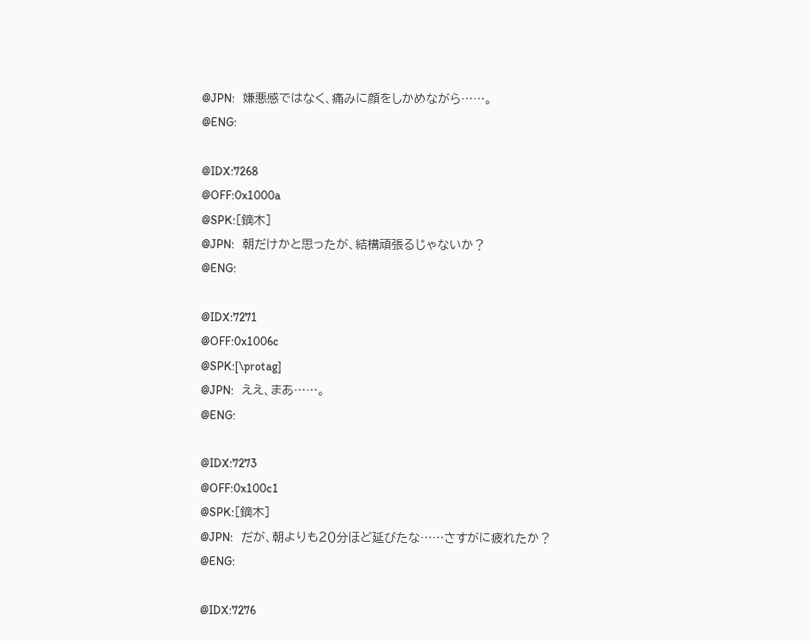@JPN:　嫌悪感ではなく、痛みに顔をしかめながら……。
@ENG:

@IDX:7268
@OFF:0x1000a
@SPK:［鏑木］
@JPN:　朝だけかと思ったが、結構頑張るじゃないか？
@ENG:

@IDX:7271
@OFF:0x1006c
@SPK:[\protag]
@JPN:　ええ、まあ……。
@ENG:

@IDX:7273
@OFF:0x100c1
@SPK:［鏑木］
@JPN:　だが、朝よりも２０分ほど延びたな……さすがに疲れたか？
@ENG:

@IDX:7276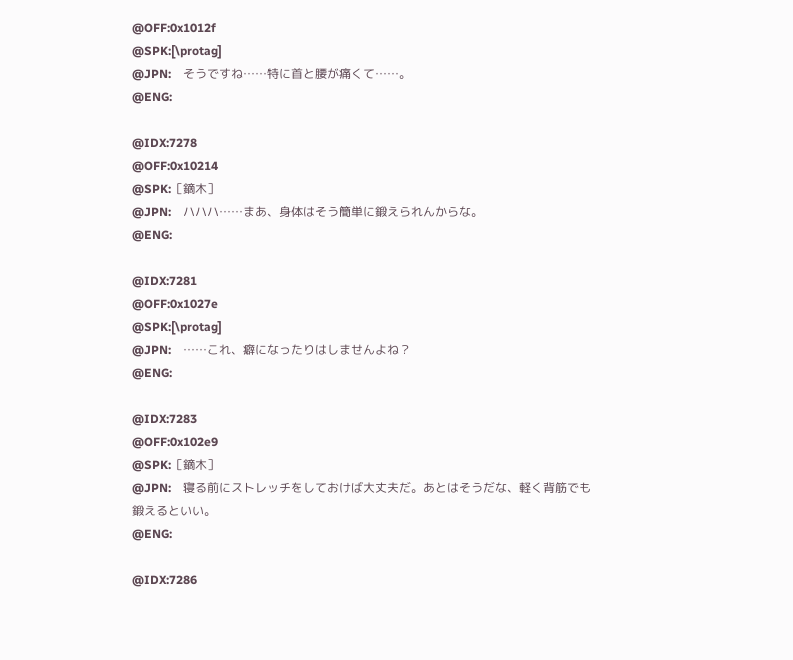@OFF:0x1012f
@SPK:[\protag]
@JPN:　そうですね……特に首と腰が痛くて……。
@ENG:

@IDX:7278
@OFF:0x10214
@SPK:［鏑木］
@JPN:　ハハハ……まあ、身体はそう簡単に鍛えられんからな。
@ENG:

@IDX:7281
@OFF:0x1027e
@SPK:[\protag]
@JPN:　……これ、癖になったりはしませんよね？
@ENG:

@IDX:7283
@OFF:0x102e9
@SPK:［鏑木］
@JPN:　寝る前にストレッチをしておけば大丈夫だ。あとはそうだな、軽く背筋でも鍛えるといい。
@ENG:

@IDX:7286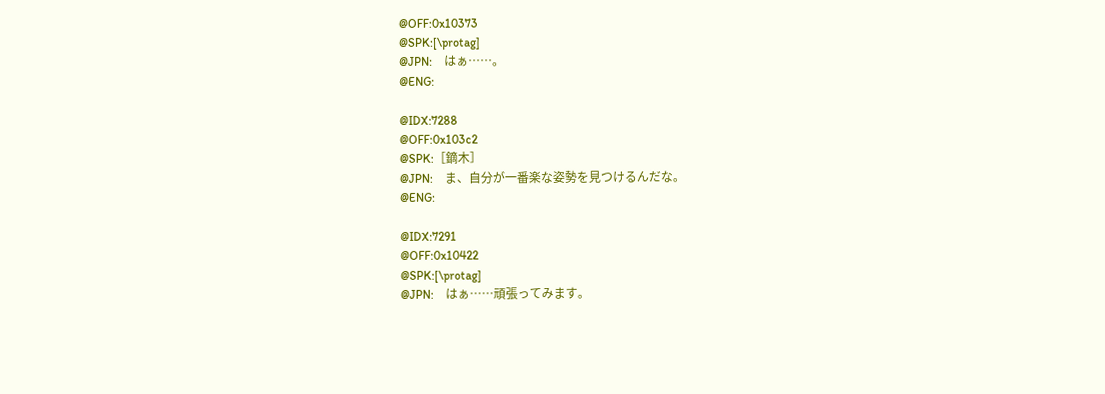@OFF:0x10373
@SPK:[\protag]
@JPN:　はぁ……。
@ENG:

@IDX:7288
@OFF:0x103c2
@SPK:［鏑木］
@JPN:　ま、自分が一番楽な姿勢を見つけるんだな。
@ENG:

@IDX:7291
@OFF:0x10422
@SPK:[\protag]
@JPN:　はぁ……頑張ってみます。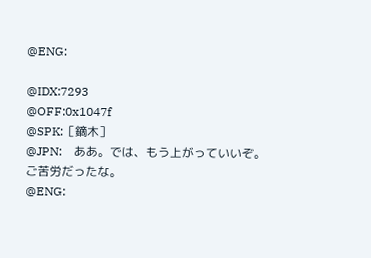@ENG:

@IDX:7293
@OFF:0x1047f
@SPK:［鏑木］
@JPN:　ああ。では、もう上がっていいぞ。ご苦労だったな。
@ENG: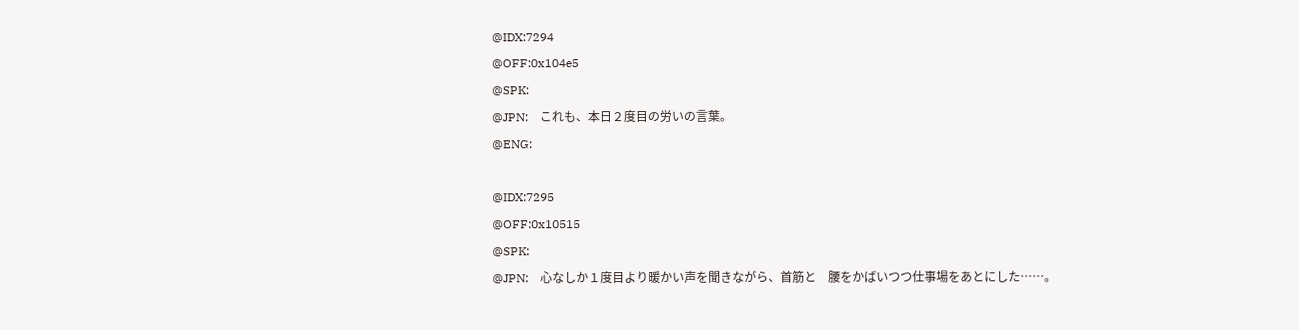@IDX:7294
@OFF:0x104e5
@SPK:
@JPN:　これも、本日２度目の労いの言葉。
@ENG:

@IDX:7295
@OFF:0x10515
@SPK:
@JPN:　心なしか１度目より暖かい声を聞きながら、首筋と　腰をかばいつつ仕事場をあとにした……。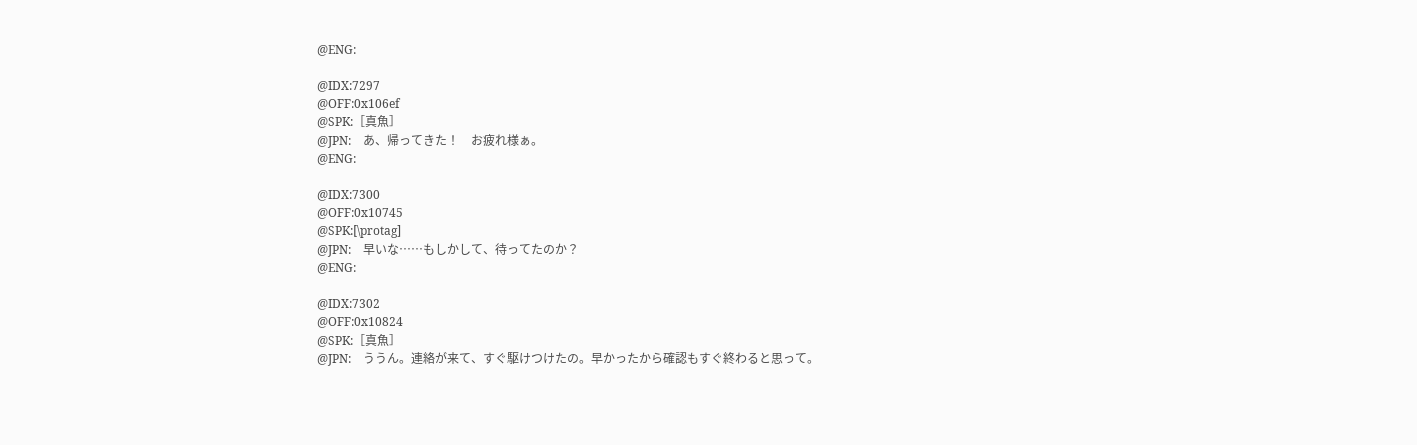@ENG:

@IDX:7297
@OFF:0x106ef
@SPK:［真魚］
@JPN:　あ、帰ってきた！　お疲れ様ぁ。
@ENG:

@IDX:7300
@OFF:0x10745
@SPK:[\protag]
@JPN:　早いな……もしかして、待ってたのか？
@ENG:

@IDX:7302
@OFF:0x10824
@SPK:［真魚］
@JPN:　ううん。連絡が来て、すぐ駆けつけたの。早かったから確認もすぐ終わると思って。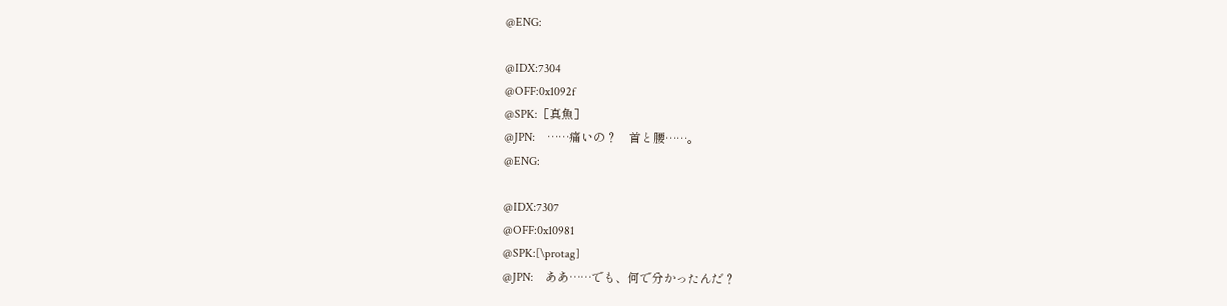@ENG:

@IDX:7304
@OFF:0x1092f
@SPK:［真魚］
@JPN:　……痛いの？　首と腰……。
@ENG:

@IDX:7307
@OFF:0x10981
@SPK:[\protag]
@JPN:　ああ……でも、何で分かったんだ？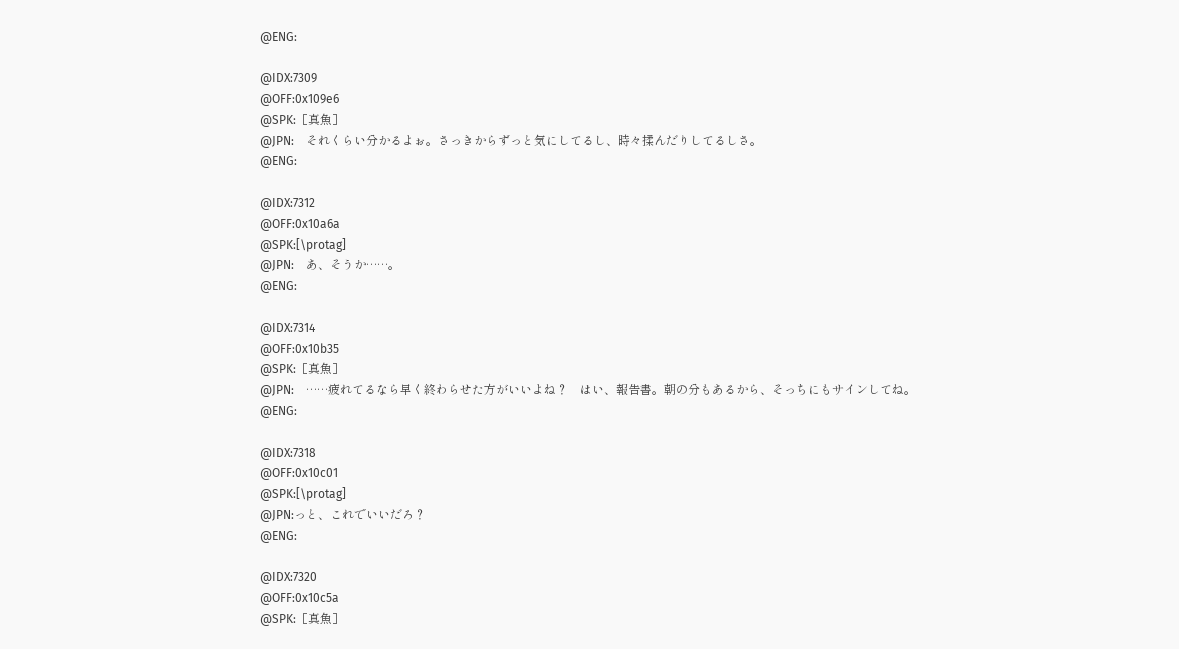@ENG:

@IDX:7309
@OFF:0x109e6
@SPK:［真魚］
@JPN:　それくらい分かるよぉ。さっきからずっと気にしてるし、時々揉んだりしてるしさ。
@ENG:

@IDX:7312
@OFF:0x10a6a
@SPK:[\protag]
@JPN:　あ、そうか……。
@ENG:

@IDX:7314
@OFF:0x10b35
@SPK:［真魚］
@JPN:　……疲れてるなら早く終わらせた方がいいよね？　はい、報告書。朝の分もあるから、そっちにもサインしてね。
@ENG:

@IDX:7318
@OFF:0x10c01
@SPK:[\protag]
@JPN:っと、これでいいだろ？
@ENG:

@IDX:7320
@OFF:0x10c5a
@SPK:［真魚］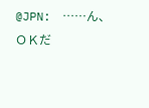@JPN:　……ん、ＯＫだ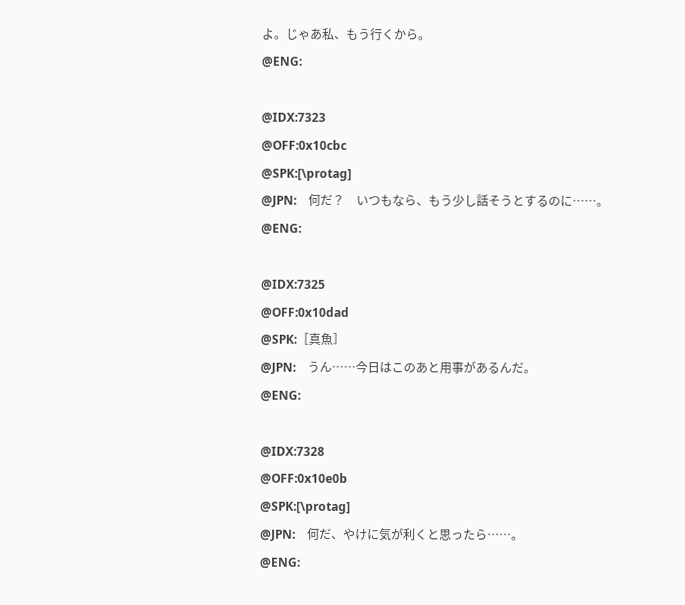よ。じゃあ私、もう行くから。
@ENG:

@IDX:7323
@OFF:0x10cbc
@SPK:[\protag]
@JPN:　何だ？　いつもなら、もう少し話そうとするのに……。
@ENG:

@IDX:7325
@OFF:0x10dad
@SPK:［真魚］
@JPN:　うん……今日はこのあと用事があるんだ。
@ENG:

@IDX:7328
@OFF:0x10e0b
@SPK:[\protag]
@JPN:　何だ、やけに気が利くと思ったら……。
@ENG: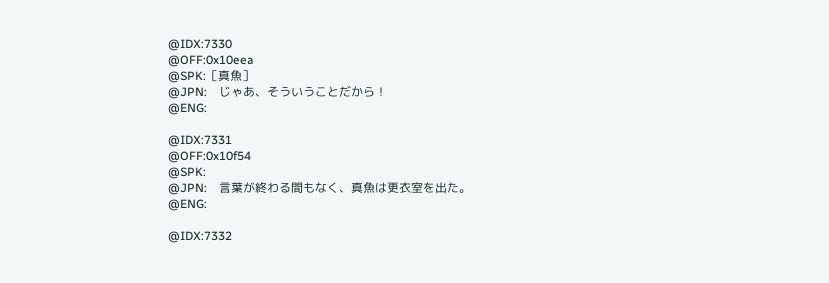@IDX:7330
@OFF:0x10eea
@SPK:［真魚］
@JPN:　じゃあ、そういうことだから！
@ENG:

@IDX:7331
@OFF:0x10f54
@SPK:
@JPN:　言葉が終わる間もなく、真魚は更衣室を出た。
@ENG:

@IDX:7332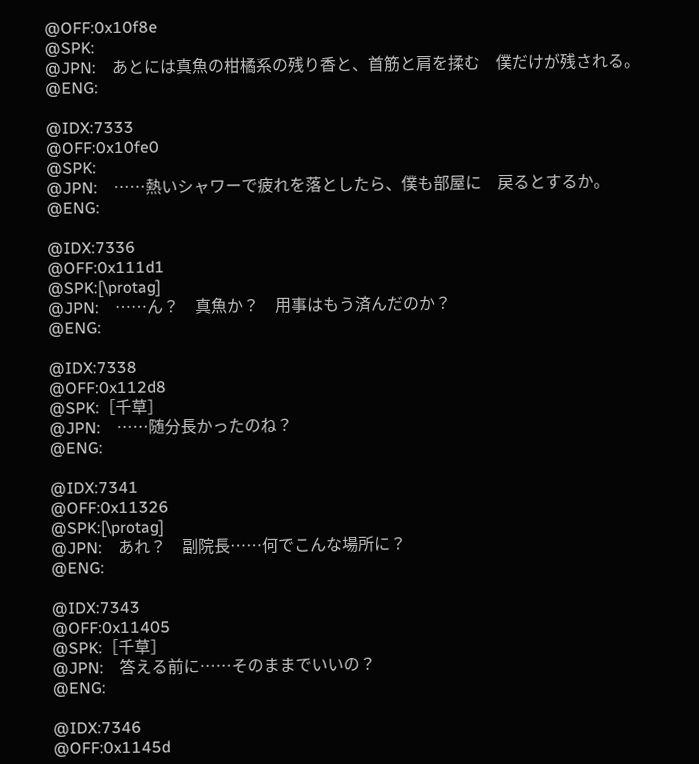@OFF:0x10f8e
@SPK:
@JPN:　あとには真魚の柑橘系の残り香と、首筋と肩を揉む　僕だけが残される。
@ENG:

@IDX:7333
@OFF:0x10fe0
@SPK:
@JPN:　……熱いシャワーで疲れを落としたら、僕も部屋に　戻るとするか。
@ENG:

@IDX:7336
@OFF:0x111d1
@SPK:[\protag]
@JPN:　……ん？　真魚か？　用事はもう済んだのか？
@ENG:

@IDX:7338
@OFF:0x112d8
@SPK:［千草］
@JPN:　……随分長かったのね？
@ENG:

@IDX:7341
@OFF:0x11326
@SPK:[\protag]
@JPN:　あれ？　副院長……何でこんな場所に？
@ENG:

@IDX:7343
@OFF:0x11405
@SPK:［千草］
@JPN:　答える前に……そのままでいいの？
@ENG:

@IDX:7346
@OFF:0x1145d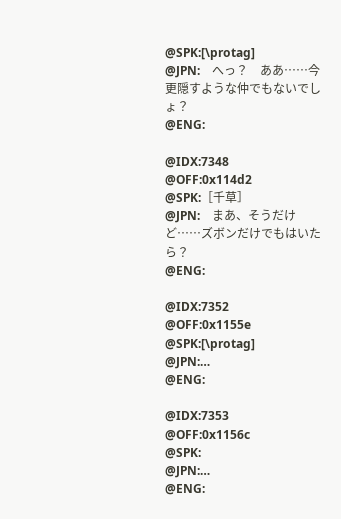@SPK:[\protag]
@JPN:　へっ？　ああ……今更隠すような仲でもないでしょ？
@ENG:

@IDX:7348
@OFF:0x114d2
@SPK:［千草］
@JPN:　まあ、そうだけど……ズボンだけでもはいたら？
@ENG:

@IDX:7352
@OFF:0x1155e
@SPK:[\protag]
@JPN:…
@ENG:

@IDX:7353
@OFF:0x1156c
@SPK:
@JPN:…
@ENG: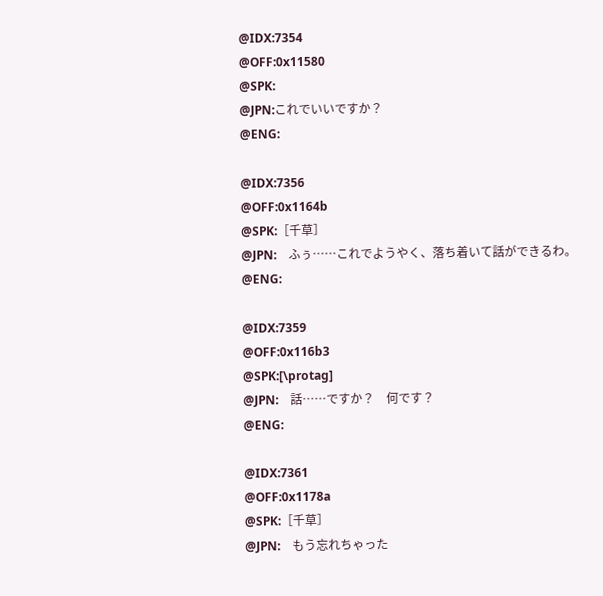@IDX:7354
@OFF:0x11580
@SPK:
@JPN:これでいいですか？
@ENG:

@IDX:7356
@OFF:0x1164b
@SPK:［千草］
@JPN:　ふぅ……これでようやく、落ち着いて話ができるわ。
@ENG:

@IDX:7359
@OFF:0x116b3
@SPK:[\protag]
@JPN:　話……ですか？　何です？
@ENG:

@IDX:7361
@OFF:0x1178a
@SPK:［千草］
@JPN:　もう忘れちゃった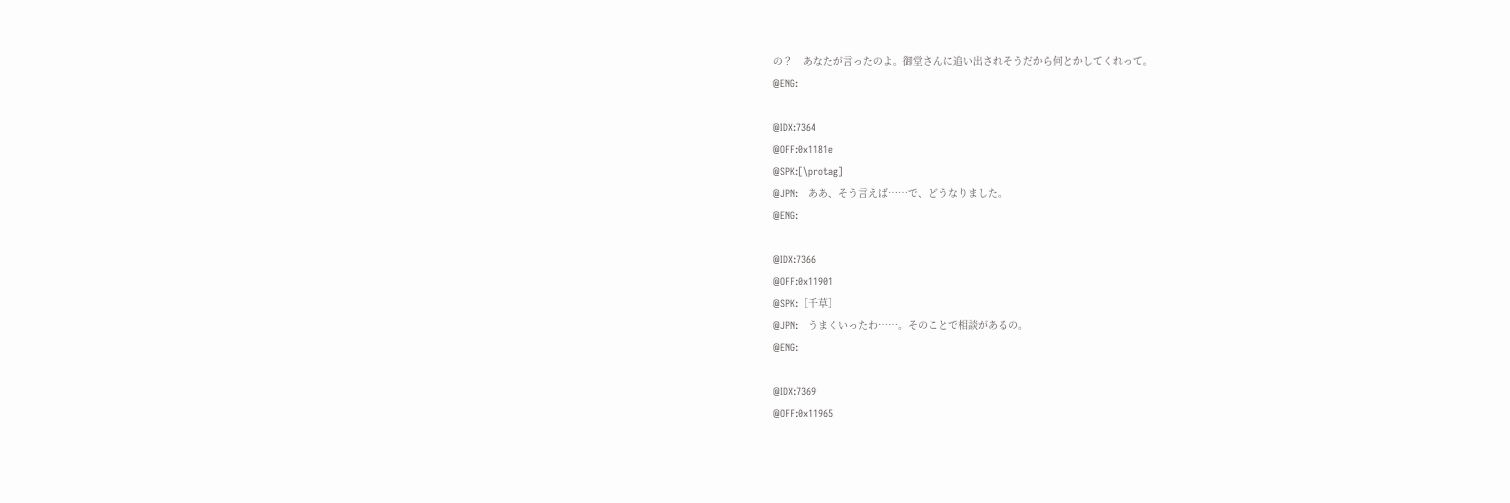の？　あなたが言ったのよ。御堂さんに追い出されそうだから何とかしてくれって。
@ENG:

@IDX:7364
@OFF:0x1181e
@SPK:[\protag]
@JPN:　ああ、そう言えば……で、どうなりました。
@ENG:

@IDX:7366
@OFF:0x11901
@SPK:［千草］
@JPN:　うまくいったわ……。そのことで相談があるの。
@ENG:

@IDX:7369
@OFF:0x11965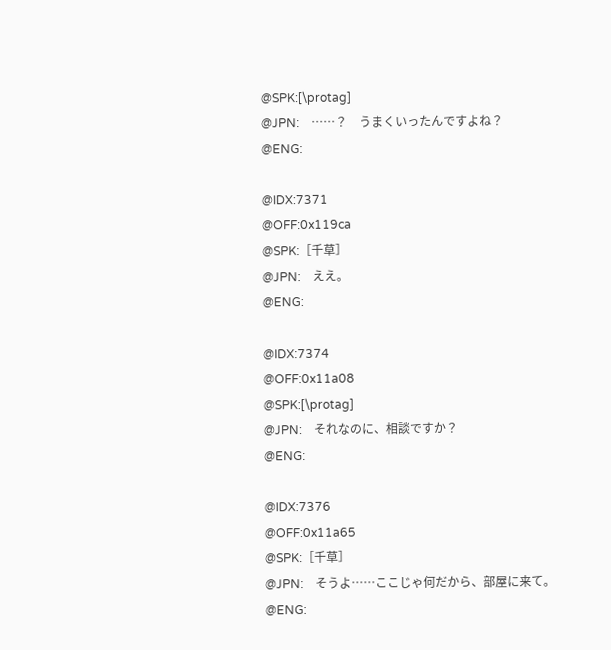@SPK:[\protag]
@JPN:　……？　うまくいったんですよね？
@ENG:

@IDX:7371
@OFF:0x119ca
@SPK:［千草］
@JPN:　ええ。
@ENG:

@IDX:7374
@OFF:0x11a08
@SPK:[\protag]
@JPN:　それなのに、相談ですか？
@ENG:

@IDX:7376
@OFF:0x11a65
@SPK:［千草］
@JPN:　そうよ……ここじゃ何だから、部屋に来て。
@ENG: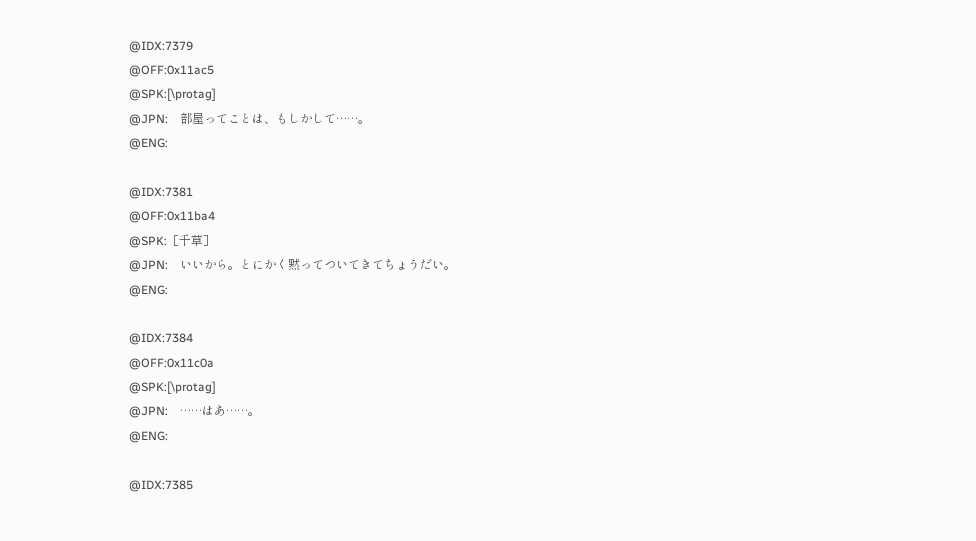@IDX:7379
@OFF:0x11ac5
@SPK:[\protag]
@JPN:　部屋ってことは、もしかして……。
@ENG:

@IDX:7381
@OFF:0x11ba4
@SPK:［千草］
@JPN:　いいから。とにかく黙ってついてきてちょうだい。
@ENG:

@IDX:7384
@OFF:0x11c0a
@SPK:[\protag]
@JPN:　……はあ……。
@ENG:

@IDX:7385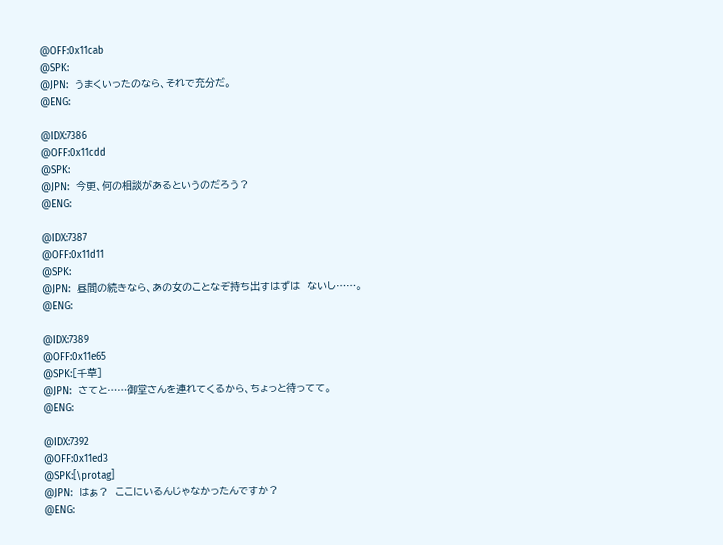@OFF:0x11cab
@SPK:
@JPN:　うまくいったのなら、それで充分だ。
@ENG:

@IDX:7386
@OFF:0x11cdd
@SPK:
@JPN:　今更、何の相談があるというのだろう？
@ENG:

@IDX:7387
@OFF:0x11d11
@SPK:
@JPN:　昼間の続きなら、あの女のことなぞ持ち出すはずは　ないし……。
@ENG:

@IDX:7389
@OFF:0x11e65
@SPK:［千草］
@JPN:　さてと……御堂さんを連れてくるから、ちょっと待ってて。
@ENG:

@IDX:7392
@OFF:0x11ed3
@SPK:[\protag]
@JPN:　はぁ？　ここにいるんじゃなかったんですか？
@ENG: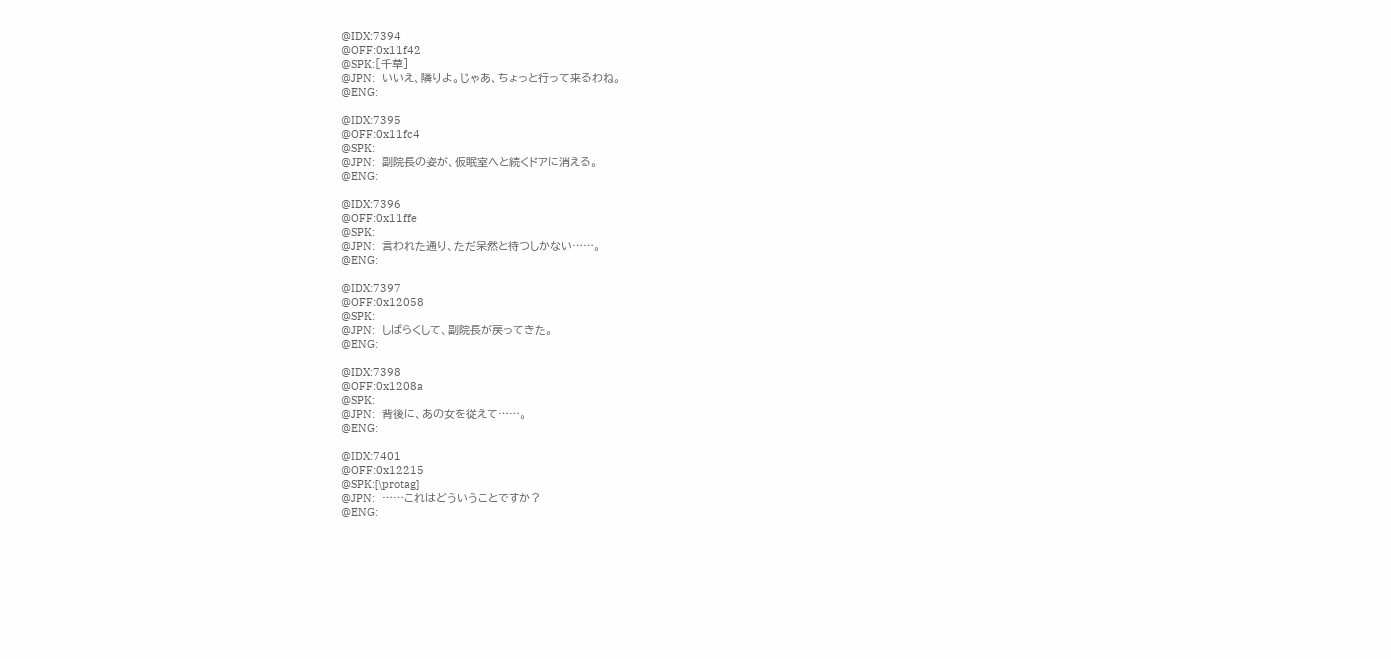@IDX:7394
@OFF:0x11f42
@SPK:［千草］
@JPN:　いいえ、隣りよ。じゃあ、ちょっと行って来るわね。
@ENG:

@IDX:7395
@OFF:0x11fc4
@SPK:
@JPN:　副院長の姿が、仮眠室へと続くドアに消える。
@ENG:

@IDX:7396
@OFF:0x11ffe
@SPK:
@JPN:　言われた通り、ただ呆然と待つしかない……。
@ENG:

@IDX:7397
@OFF:0x12058
@SPK:
@JPN:　しばらくして、副院長が戻ってきた。
@ENG:

@IDX:7398
@OFF:0x1208a
@SPK:
@JPN:　背後に、あの女を従えて……。
@ENG:

@IDX:7401
@OFF:0x12215
@SPK:[\protag]
@JPN:　……これはどういうことですか？
@ENG: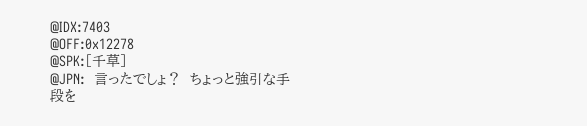@IDX:7403
@OFF:0x12278
@SPK:［千草］
@JPN:　言ったでしょ？　ちょっと強引な手段を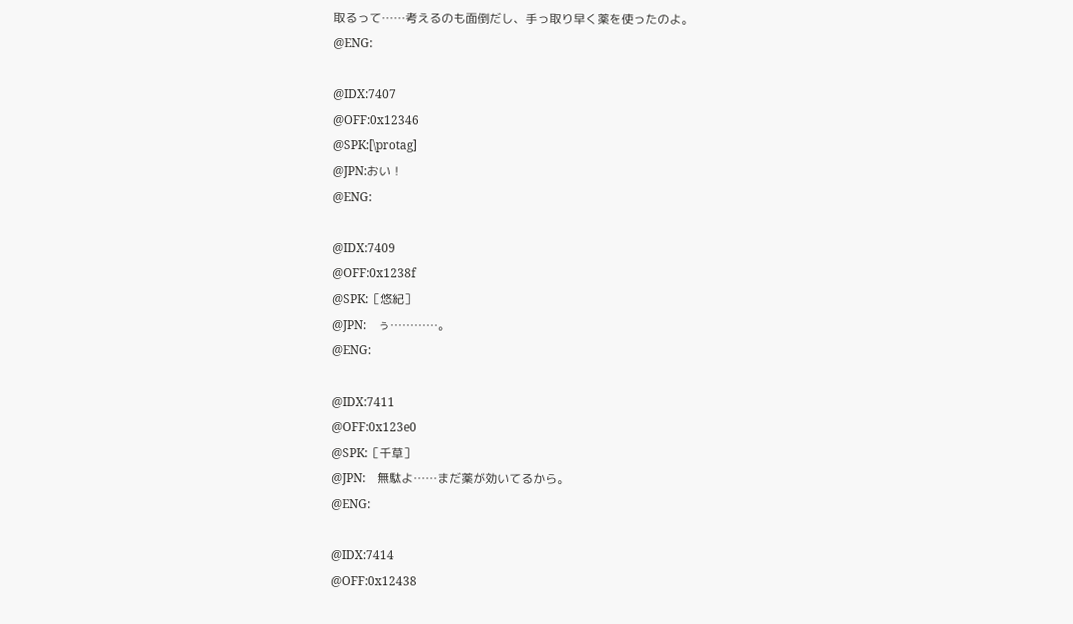取るって……考えるのも面倒だし、手っ取り早く薬を使ったのよ。
@ENG:

@IDX:7407
@OFF:0x12346
@SPK:[\protag]
@JPN:おい！
@ENG:

@IDX:7409
@OFF:0x1238f
@SPK:［悠紀］
@JPN:　ぅ…………。
@ENG:

@IDX:7411
@OFF:0x123e0
@SPK:［千草］
@JPN:　無駄よ……まだ薬が効いてるから。
@ENG:

@IDX:7414
@OFF:0x12438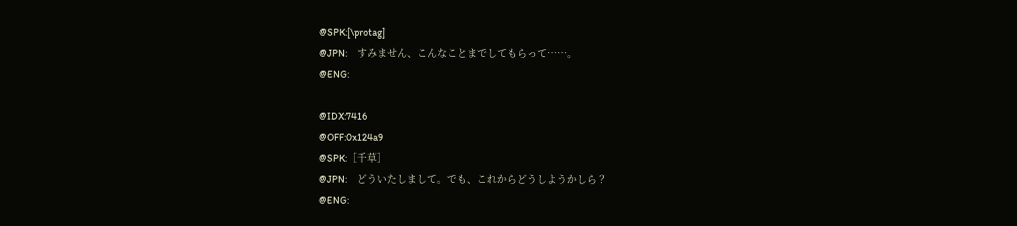@SPK:[\protag]
@JPN:　すみません、こんなことまでしてもらって……。
@ENG:

@IDX:7416
@OFF:0x124a9
@SPK:［千草］
@JPN:　どういたしまして。でも、これからどうしようかしら？
@ENG: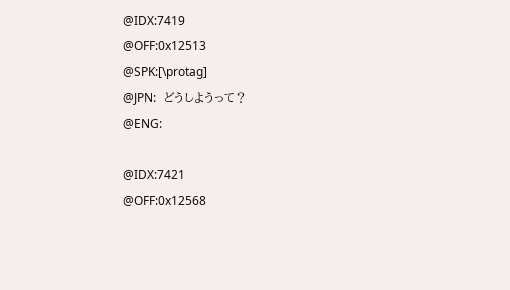@IDX:7419
@OFF:0x12513
@SPK:[\protag]
@JPN:　どうしようって？
@ENG:

@IDX:7421
@OFF:0x12568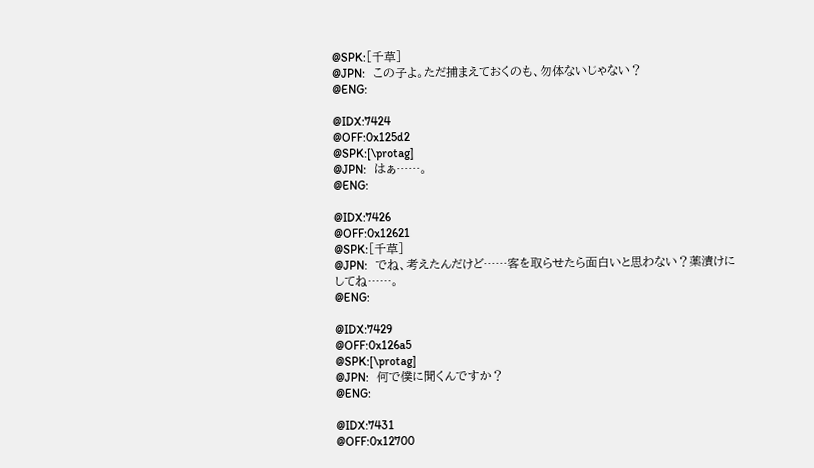@SPK:［千草］
@JPN:　この子よ。ただ捕まえておくのも、勿体ないじゃない？
@ENG:

@IDX:7424
@OFF:0x125d2
@SPK:[\protag]
@JPN:　はぁ……。
@ENG:

@IDX:7426
@OFF:0x12621
@SPK:［千草］
@JPN:　でね、考えたんだけど……客を取らせたら面白いと思わない？薬漬けにしてね……。
@ENG:

@IDX:7429
@OFF:0x126a5
@SPK:[\protag]
@JPN:　何で僕に聞くんですか？
@ENG:

@IDX:7431
@OFF:0x12700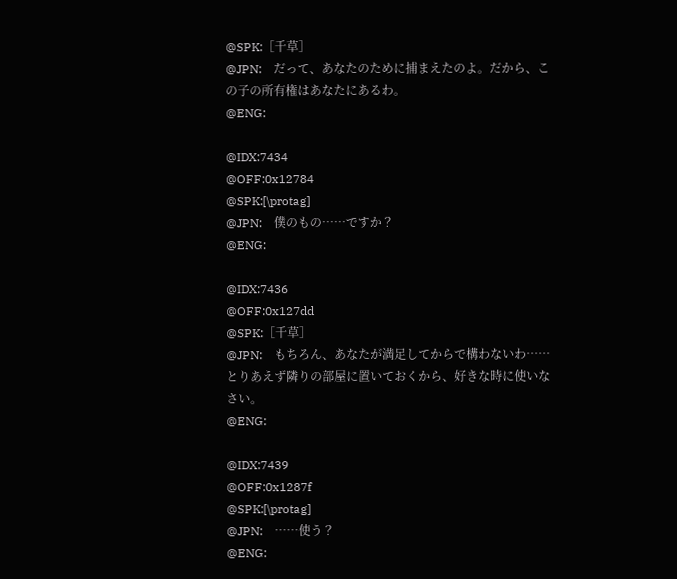@SPK:［千草］
@JPN:　だって、あなたのために捕まえたのよ。だから、この子の所有権はあなたにあるわ。
@ENG:

@IDX:7434
@OFF:0x12784
@SPK:[\protag]
@JPN:　僕のもの……ですか？
@ENG:

@IDX:7436
@OFF:0x127dd
@SPK:［千草］
@JPN:　もちろん、あなたが満足してからで構わないわ……とりあえず隣りの部屋に置いておくから、好きな時に使いなさい。
@ENG:

@IDX:7439
@OFF:0x1287f
@SPK:[\protag]
@JPN:　……使う？
@ENG: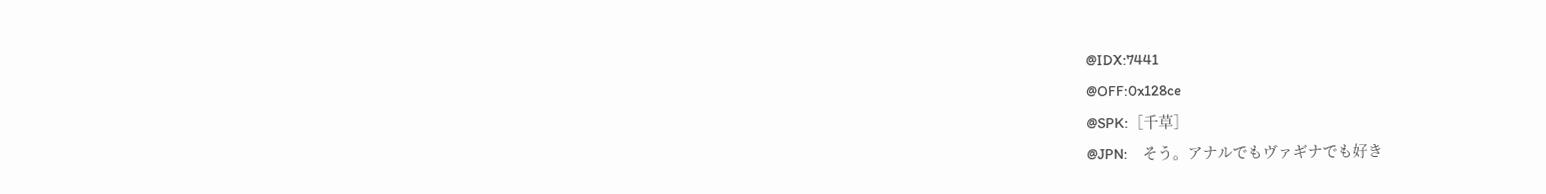@IDX:7441
@OFF:0x128ce
@SPK:［千草］
@JPN:　そう。アナルでもヴァギナでも好き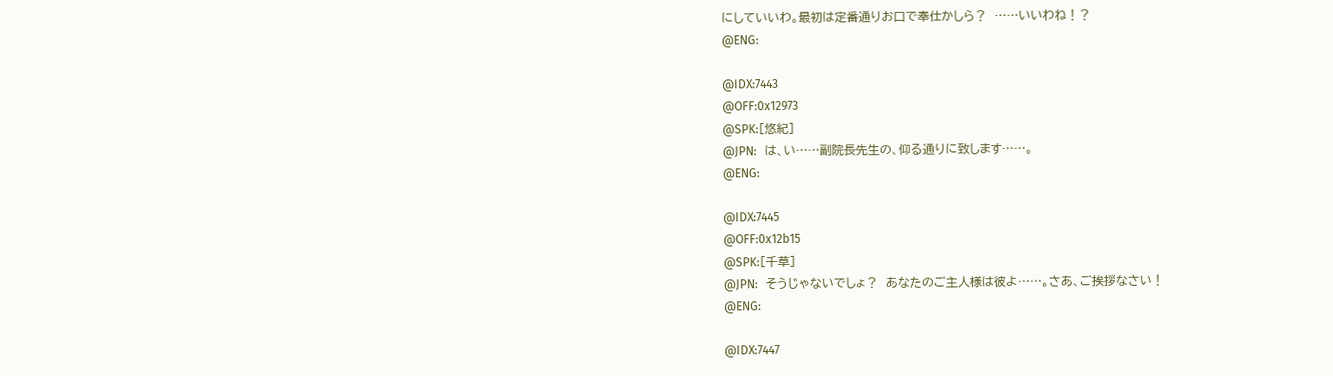にしていいわ。最初は定番通りお口で奉仕かしら？　……いいわね！？
@ENG:

@IDX:7443
@OFF:0x12973
@SPK:［悠紀］
@JPN:　は、い……副院長先生の、仰る通りに致します……。
@ENG:

@IDX:7445
@OFF:0x12b15
@SPK:［千草］
@JPN:　そうじゃないでしょ？　あなたのご主人様は彼よ……。さあ、ご挨拶なさい！
@ENG:

@IDX:7447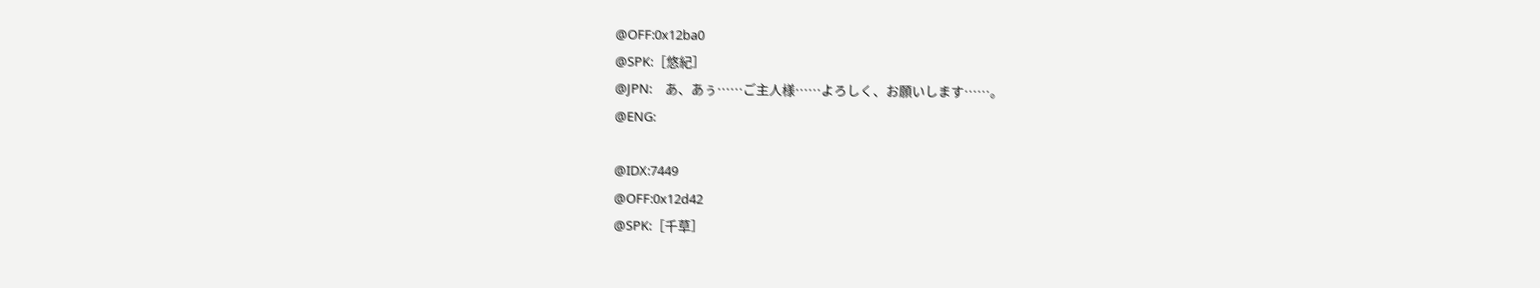@OFF:0x12ba0
@SPK:［悠紀］
@JPN:　あ、あぅ……ご主人様……よろしく、お願いします……。
@ENG:

@IDX:7449
@OFF:0x12d42
@SPK:［千草］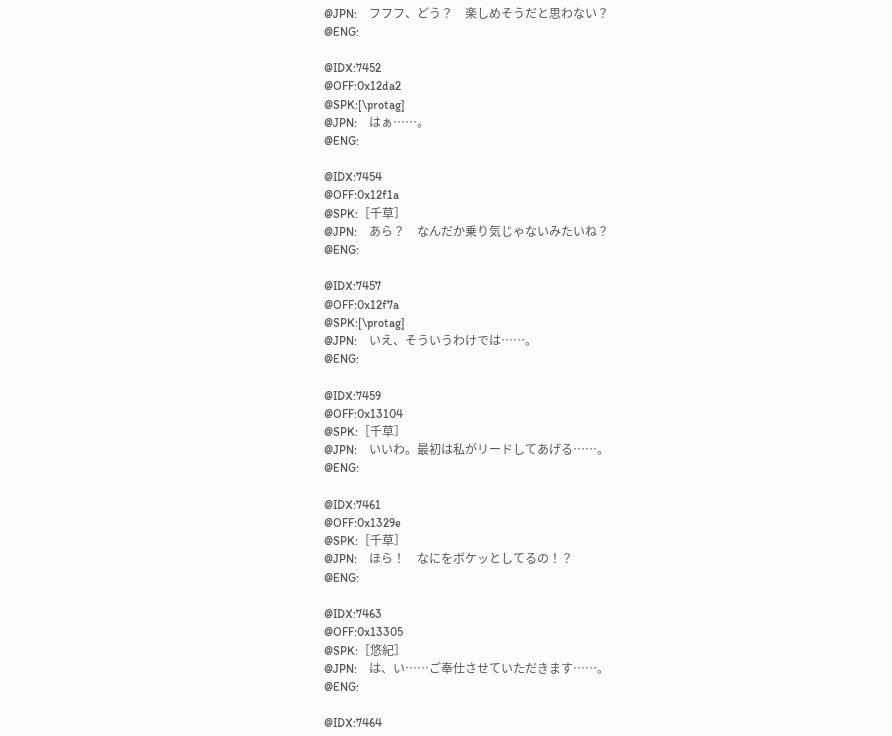@JPN:　フフフ、どう？　楽しめそうだと思わない？
@ENG:

@IDX:7452
@OFF:0x12da2
@SPK:[\protag]
@JPN:　はぁ……。
@ENG:

@IDX:7454
@OFF:0x12f1a
@SPK:［千草］
@JPN:　あら？　なんだか乗り気じゃないみたいね？
@ENG:

@IDX:7457
@OFF:0x12f7a
@SPK:[\protag]
@JPN:　いえ、そういうわけでは……。
@ENG:

@IDX:7459
@OFF:0x13104
@SPK:［千草］
@JPN:　いいわ。最初は私がリードしてあげる……。
@ENG:

@IDX:7461
@OFF:0x1329e
@SPK:［千草］
@JPN:　ほら！　なにをボケッとしてるの！？
@ENG:

@IDX:7463
@OFF:0x13305
@SPK:［悠紀］
@JPN:　は、い……ご奉仕させていただきます……。
@ENG:

@IDX:7464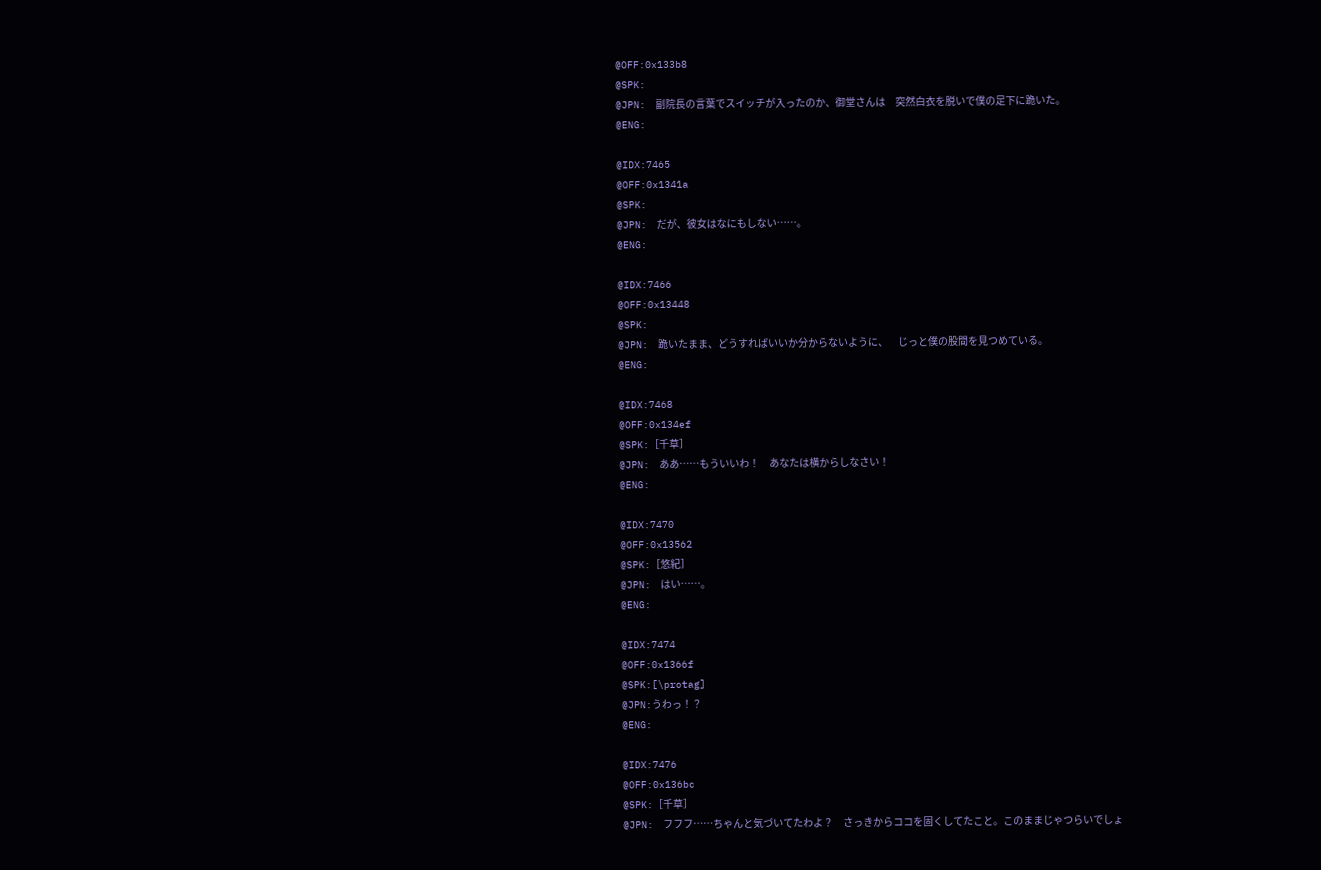@OFF:0x133b8
@SPK:
@JPN:　副院長の言葉でスイッチが入ったのか、御堂さんは　突然白衣を脱いで僕の足下に跪いた。
@ENG:

@IDX:7465
@OFF:0x1341a
@SPK:
@JPN:　だが、彼女はなにもしない……。
@ENG:

@IDX:7466
@OFF:0x13448
@SPK:
@JPN:　跪いたまま、どうすればいいか分からないように、　じっと僕の股間を見つめている。
@ENG:

@IDX:7468
@OFF:0x134ef
@SPK:［千草］
@JPN:　ああ……もういいわ！　あなたは横からしなさい！
@ENG:

@IDX:7470
@OFF:0x13562
@SPK:［悠紀］
@JPN:　はい……。
@ENG:

@IDX:7474
@OFF:0x1366f
@SPK:[\protag]
@JPN:うわっ！？
@ENG:

@IDX:7476
@OFF:0x136bc
@SPK:［千草］
@JPN:　フフフ……ちゃんと気づいてたわよ？　さっきからココを固くしてたこと。このままじゃつらいでしょ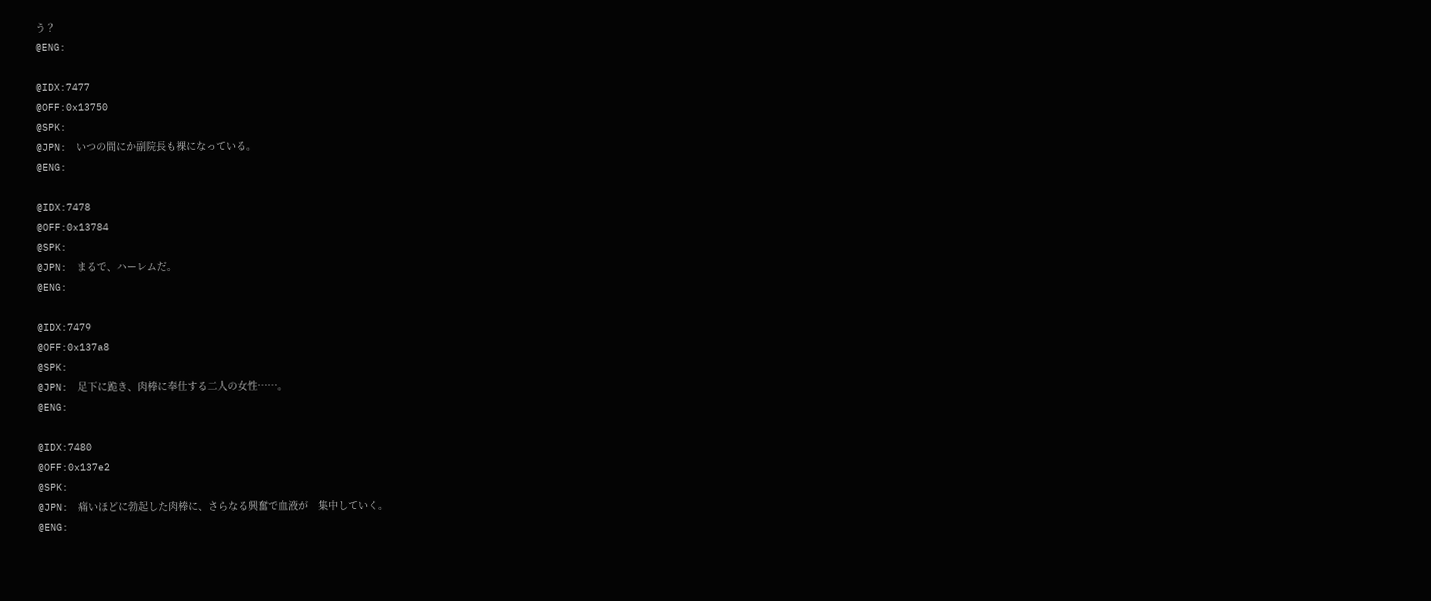う？
@ENG:

@IDX:7477
@OFF:0x13750
@SPK:
@JPN:　いつの間にか副院長も裸になっている。
@ENG:

@IDX:7478
@OFF:0x13784
@SPK:
@JPN:　まるで、ハーレムだ。
@ENG:

@IDX:7479
@OFF:0x137a8
@SPK:
@JPN:　足下に跪き、肉棒に奉仕する二人の女性……。
@ENG:

@IDX:7480
@OFF:0x137e2
@SPK:
@JPN:　痛いほどに勃起した肉棒に、さらなる興奮で血液が　集中していく。
@ENG: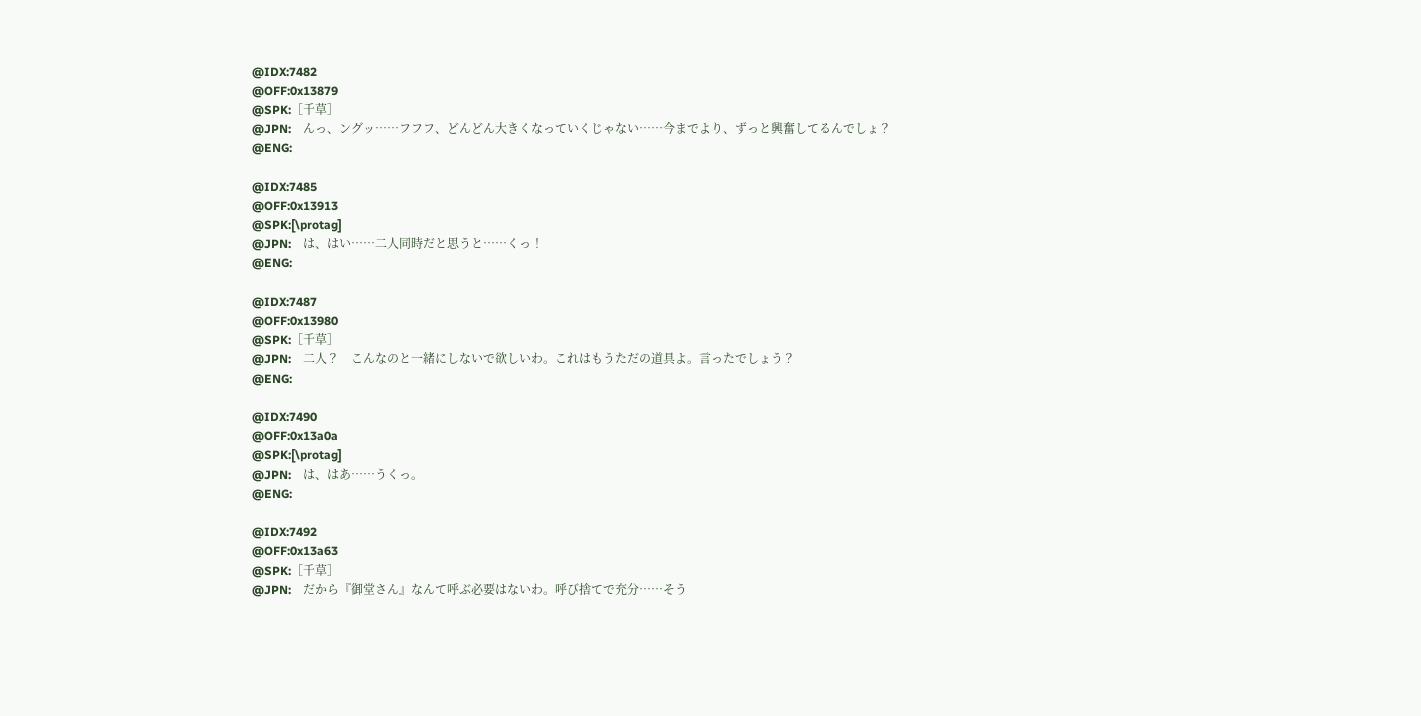@IDX:7482
@OFF:0x13879
@SPK:［千草］
@JPN:　んっ、ングッ……フフフ、どんどん大きくなっていくじゃない……今までより、ずっと興奮してるんでしょ？
@ENG:

@IDX:7485
@OFF:0x13913
@SPK:[\protag]
@JPN:　は、はい……二人同時だと思うと……くっ！
@ENG:

@IDX:7487
@OFF:0x13980
@SPK:［千草］
@JPN:　二人？　こんなのと一緒にしないで欲しいわ。これはもうただの道具よ。言ったでしょう？
@ENG:

@IDX:7490
@OFF:0x13a0a
@SPK:[\protag]
@JPN:　は、はあ……うくっ。
@ENG:

@IDX:7492
@OFF:0x13a63
@SPK:［千草］
@JPN:　だから『御堂さん』なんて呼ぶ必要はないわ。呼び捨てで充分……そう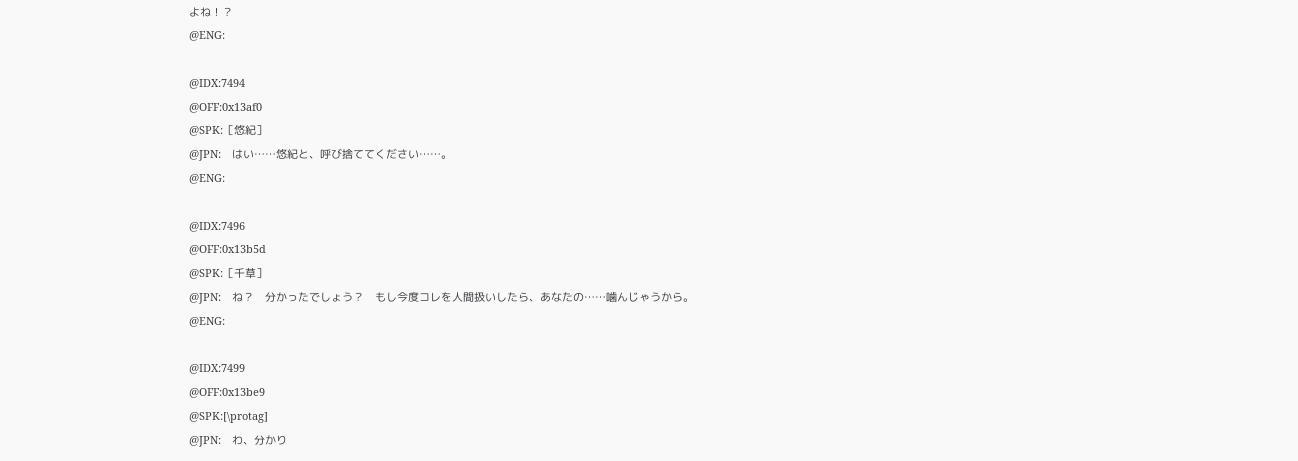よね！？
@ENG:

@IDX:7494
@OFF:0x13af0
@SPK:［悠紀］
@JPN:　はい……悠紀と、呼び捨ててください……。
@ENG:

@IDX:7496
@OFF:0x13b5d
@SPK:［千草］
@JPN:　ね？　分かったでしょう？　もし今度コレを人間扱いしたら、あなたの……噛んじゃうから。
@ENG:

@IDX:7499
@OFF:0x13be9
@SPK:[\protag]
@JPN:　わ、分かり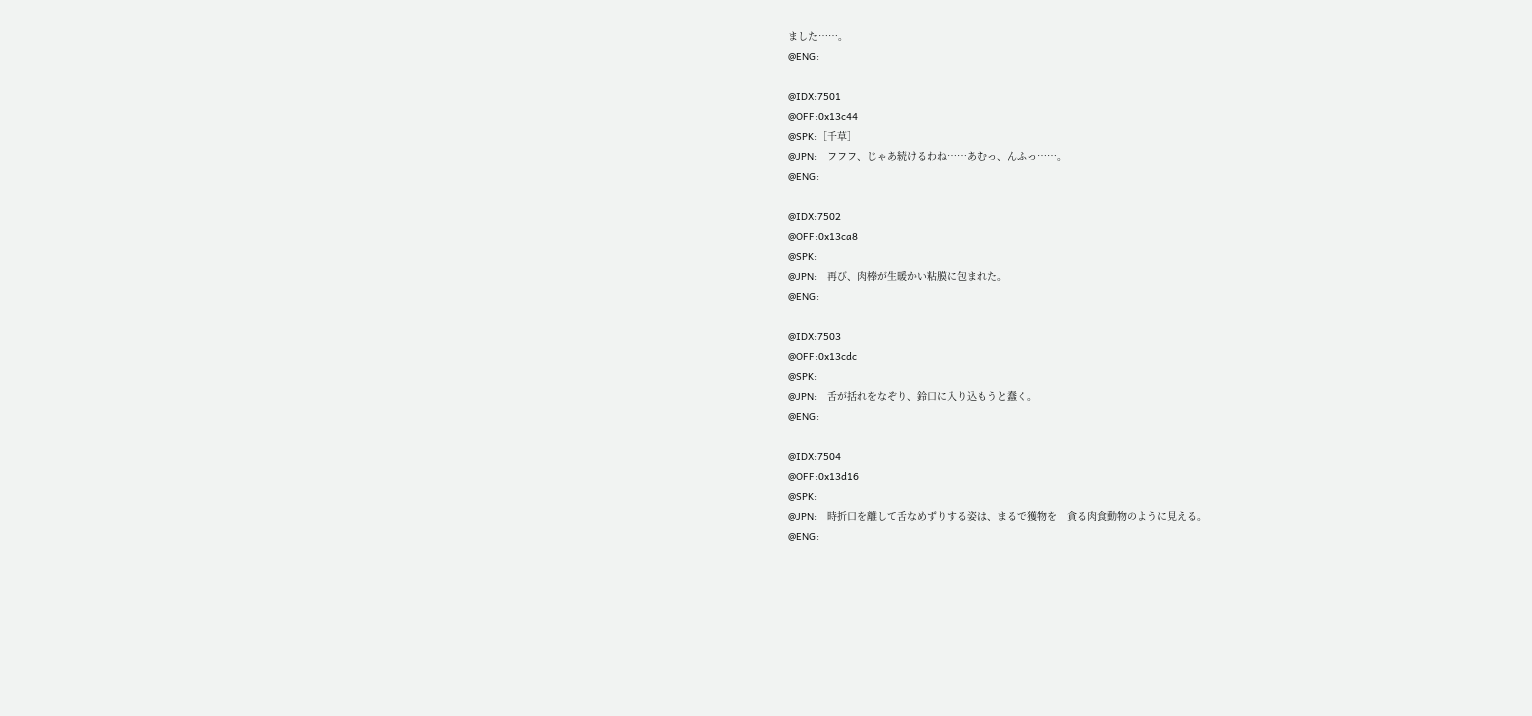ました……。
@ENG:

@IDX:7501
@OFF:0x13c44
@SPK:［千草］
@JPN:　フフフ、じゃあ続けるわね……あむっ、んふっ……。
@ENG:

@IDX:7502
@OFF:0x13ca8
@SPK:
@JPN:　再び、肉棒が生暖かい粘膜に包まれた。
@ENG:

@IDX:7503
@OFF:0x13cdc
@SPK:
@JPN:　舌が括れをなぞり、鈴口に入り込もうと蠢く。
@ENG:

@IDX:7504
@OFF:0x13d16
@SPK:
@JPN:　時折口を離して舌なめずりする姿は、まるで獲物を　貪る肉食動物のように見える。
@ENG: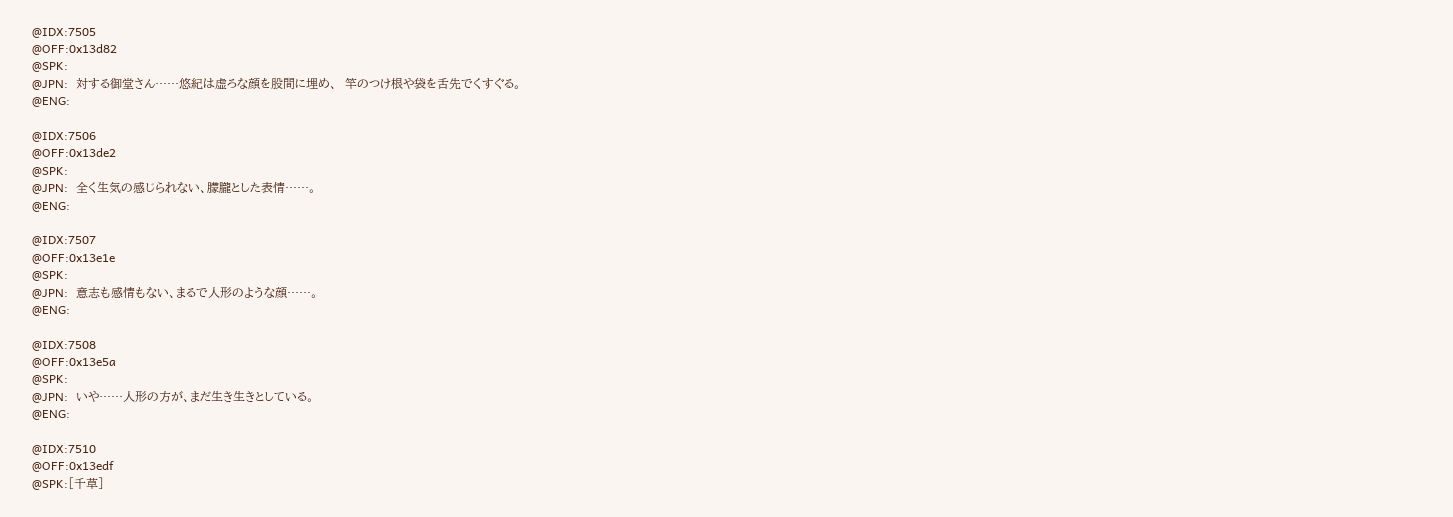@IDX:7505
@OFF:0x13d82
@SPK:
@JPN:　対する御堂さん……悠紀は虚ろな顔を股間に埋め、　竿のつけ根や袋を舌先でくすぐる。
@ENG:

@IDX:7506
@OFF:0x13de2
@SPK:
@JPN:　全く生気の感じられない、朦朧とした表情……。
@ENG:

@IDX:7507
@OFF:0x13e1e
@SPK:
@JPN:　意志も感情もない、まるで人形のような顔……。
@ENG:

@IDX:7508
@OFF:0x13e5a
@SPK:
@JPN:　いや……人形の方が、まだ生き生きとしている。
@ENG:

@IDX:7510
@OFF:0x13edf
@SPK:［千草］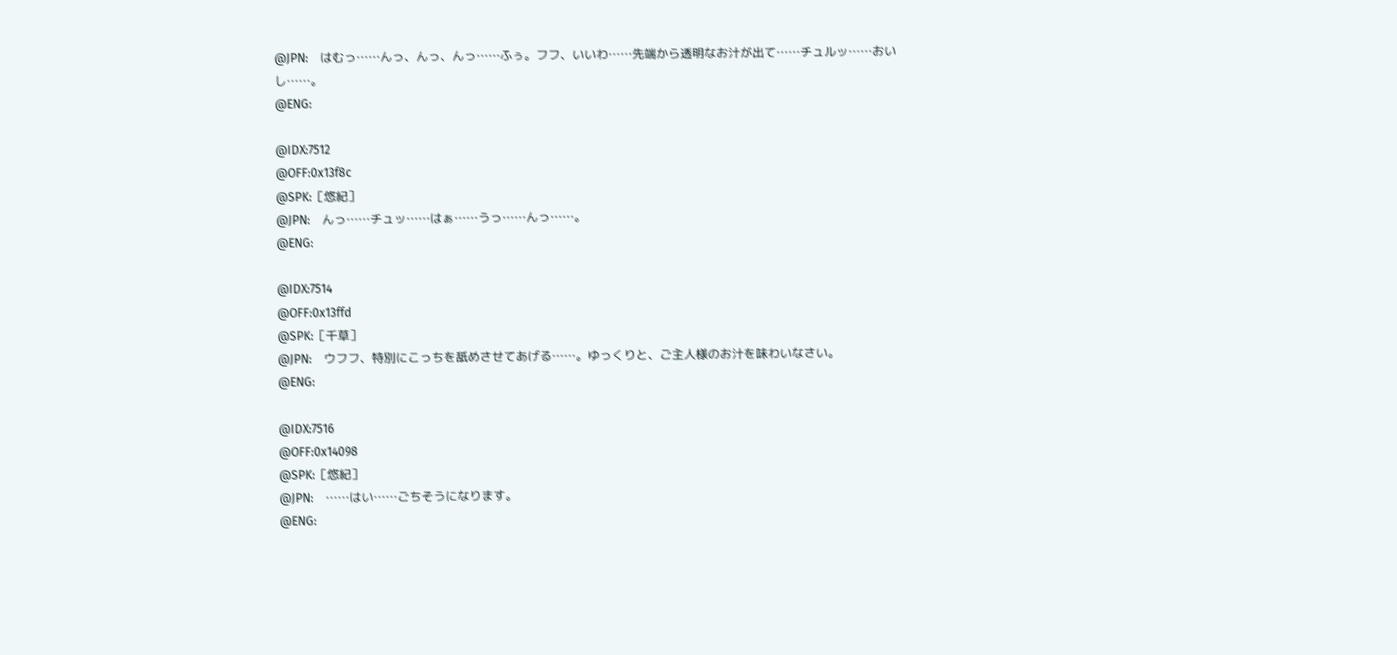@JPN:　はむっ……んっ、んっ、んっ……ふぅ。フフ、いいわ……先端から透明なお汁が出て……チュルッ……おいし……。
@ENG:

@IDX:7512
@OFF:0x13f8c
@SPK:［悠紀］
@JPN:　んっ……チュッ……はぁ……うっ……んっ……。
@ENG:

@IDX:7514
@OFF:0x13ffd
@SPK:［千草］
@JPN:　ウフフ、特別にこっちを舐めさせてあげる……。ゆっくりと、ご主人様のお汁を味わいなさい。
@ENG:

@IDX:7516
@OFF:0x14098
@SPK:［悠紀］
@JPN:　……はい……ごちそうになります。
@ENG: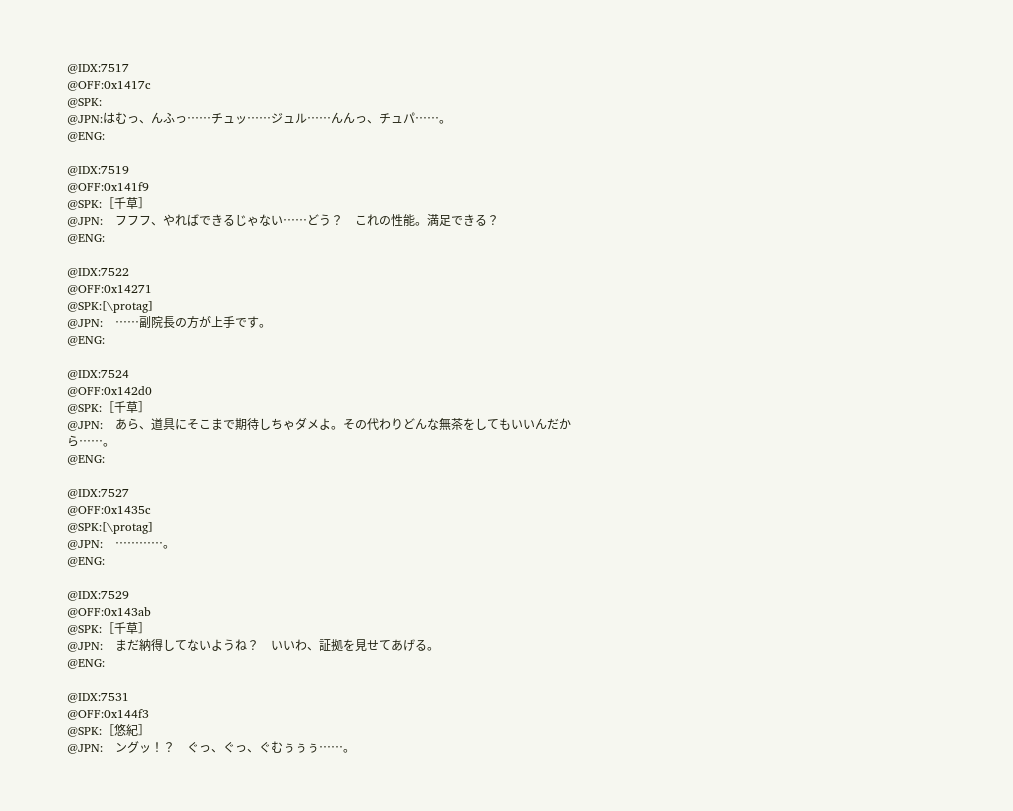@IDX:7517
@OFF:0x1417c
@SPK:
@JPN:はむっ、んふっ……チュッ……ジュル……んんっ、チュパ……。
@ENG:

@IDX:7519
@OFF:0x141f9
@SPK:［千草］
@JPN:　フフフ、やればできるじゃない……どう？　これの性能。満足できる？
@ENG:

@IDX:7522
@OFF:0x14271
@SPK:[\protag]
@JPN:　……副院長の方が上手です。
@ENG:

@IDX:7524
@OFF:0x142d0
@SPK:［千草］
@JPN:　あら、道具にそこまで期待しちゃダメよ。その代わりどんな無茶をしてもいいんだから……。
@ENG:

@IDX:7527
@OFF:0x1435c
@SPK:[\protag]
@JPN:　…………。
@ENG:

@IDX:7529
@OFF:0x143ab
@SPK:［千草］
@JPN:　まだ納得してないようね？　いいわ、証拠を見せてあげる。
@ENG:

@IDX:7531
@OFF:0x144f3
@SPK:［悠紀］
@JPN:　ングッ！？　ぐっ、ぐっ、ぐむぅぅぅ……。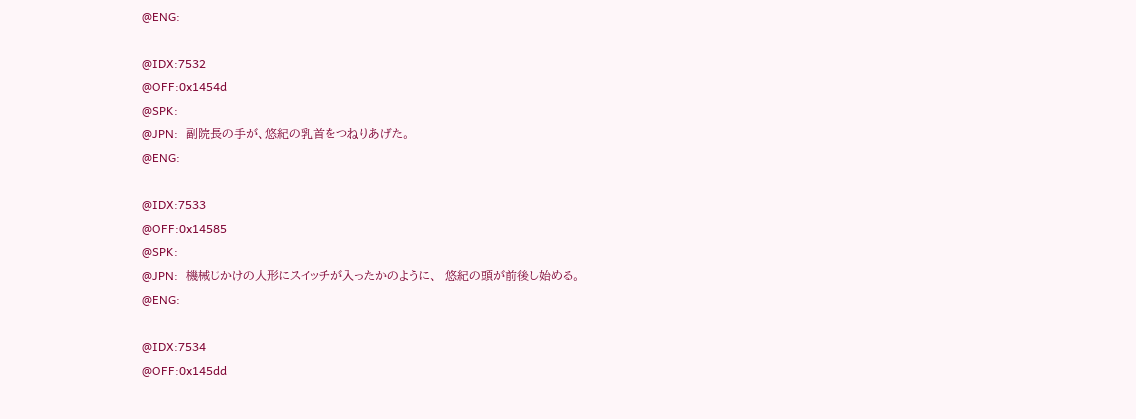@ENG:

@IDX:7532
@OFF:0x1454d
@SPK:
@JPN:　副院長の手が、悠紀の乳首をつねりあげた。
@ENG:

@IDX:7533
@OFF:0x14585
@SPK:
@JPN:　機械じかけの人形にスイッチが入ったかのように、　悠紀の頭が前後し始める。
@ENG:

@IDX:7534
@OFF:0x145dd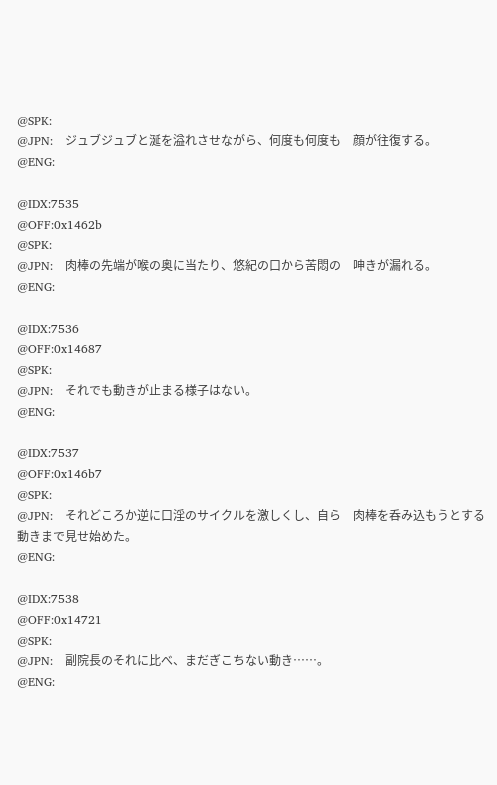@SPK:
@JPN:　ジュブジュブと涎を溢れさせながら、何度も何度も　顔が往復する。
@ENG:

@IDX:7535
@OFF:0x1462b
@SPK:
@JPN:　肉棒の先端が喉の奥に当たり、悠紀の口から苦悶の　呻きが漏れる。
@ENG:

@IDX:7536
@OFF:0x14687
@SPK:
@JPN:　それでも動きが止まる様子はない。
@ENG:

@IDX:7537
@OFF:0x146b7
@SPK:
@JPN:　それどころか逆に口淫のサイクルを激しくし、自ら　肉棒を呑み込もうとする動きまで見せ始めた。
@ENG:

@IDX:7538
@OFF:0x14721
@SPK:
@JPN:　副院長のそれに比べ、まだぎこちない動き……。
@ENG: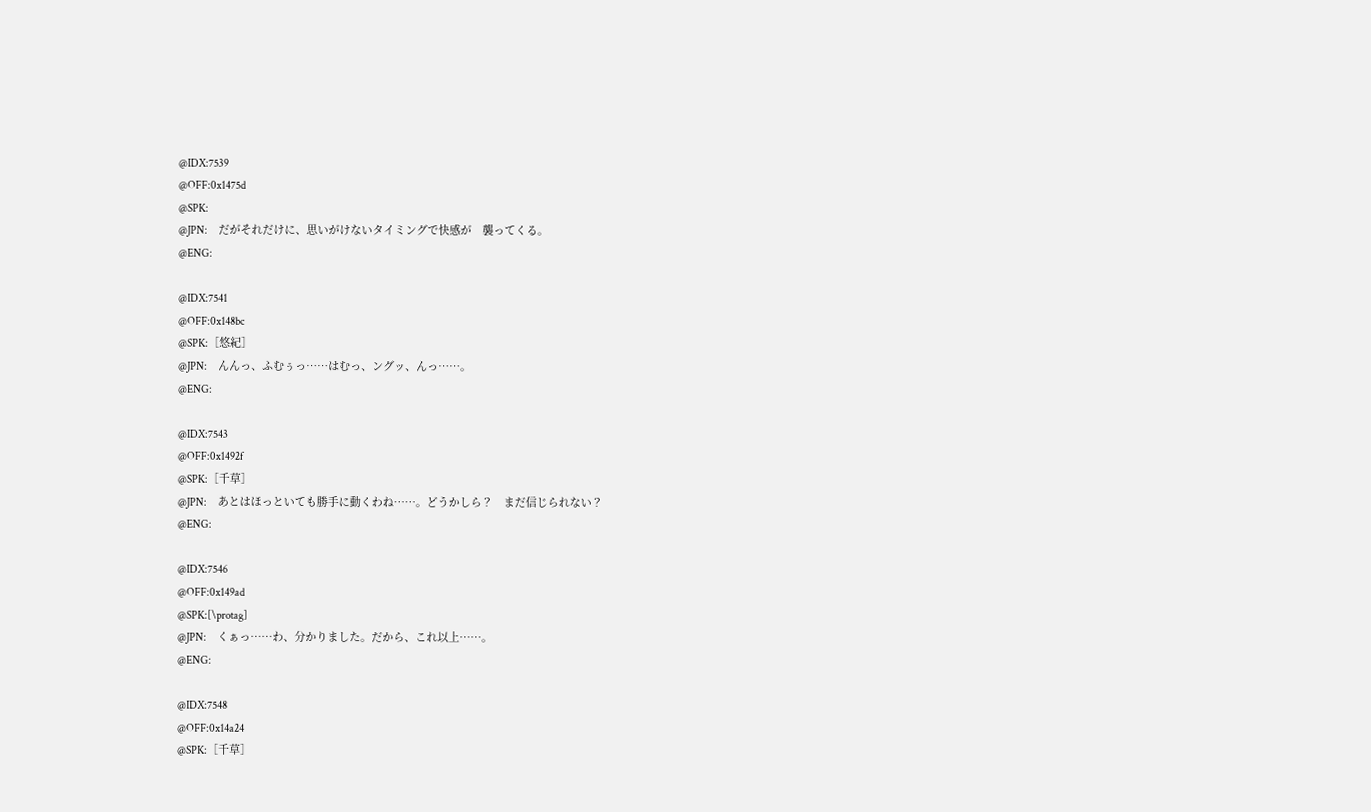@IDX:7539
@OFF:0x1475d
@SPK:
@JPN:　だがそれだけに、思いがけないタイミングで快感が　襲ってくる。
@ENG:

@IDX:7541
@OFF:0x148bc
@SPK:［悠紀］
@JPN:　んんっ、ふむぅっ……はむっ、ングッ、んっ……。
@ENG:

@IDX:7543
@OFF:0x1492f
@SPK:［千草］
@JPN:　あとはほっといても勝手に動くわね……。どうかしら？　まだ信じられない？
@ENG:

@IDX:7546
@OFF:0x149ad
@SPK:[\protag]
@JPN:　くぁっ……わ、分かりました。だから、これ以上……。
@ENG:

@IDX:7548
@OFF:0x14a24
@SPK:［千草］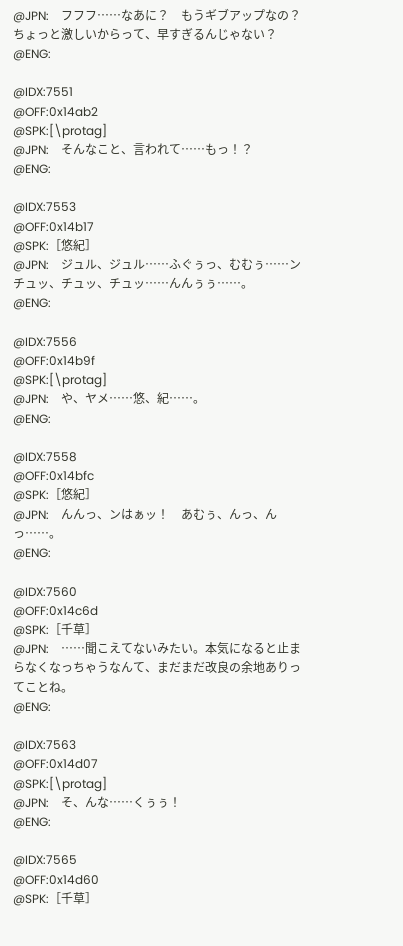@JPN:　フフフ……なあに？　もうギブアップなの？　ちょっと激しいからって、早すぎるんじゃない？
@ENG:

@IDX:7551
@OFF:0x14ab2
@SPK:[\protag]
@JPN:　そんなこと、言われて……もっ！？
@ENG:

@IDX:7553
@OFF:0x14b17
@SPK:［悠紀］
@JPN:　ジュル、ジュル……ふぐぅっ、むむぅ……ンチュッ、チュッ、チュッ……んんぅぅ……。
@ENG:

@IDX:7556
@OFF:0x14b9f
@SPK:[\protag]
@JPN:　や、ヤメ……悠、紀……。
@ENG:

@IDX:7558
@OFF:0x14bfc
@SPK:［悠紀］
@JPN:　んんっ、ンはぁッ！　あむぅ、んっ、んっ……。
@ENG:

@IDX:7560
@OFF:0x14c6d
@SPK:［千草］
@JPN:　……聞こえてないみたい。本気になると止まらなくなっちゃうなんて、まだまだ改良の余地ありってことね。
@ENG:

@IDX:7563
@OFF:0x14d07
@SPK:[\protag]
@JPN:　そ、んな……くぅぅ！
@ENG:

@IDX:7565
@OFF:0x14d60
@SPK:［千草］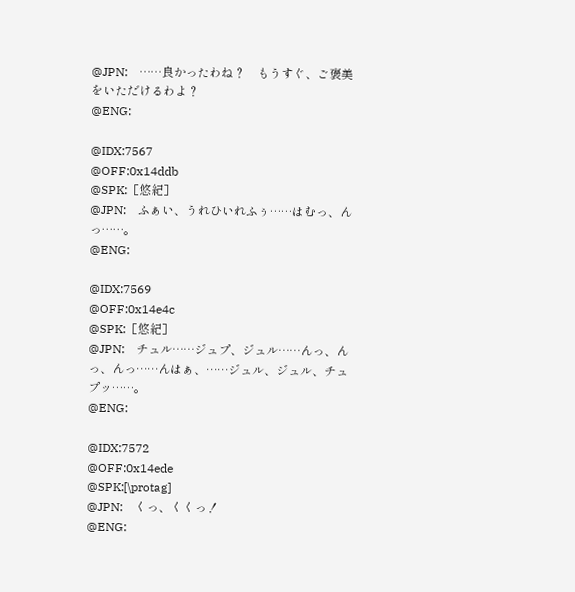@JPN:　……良かったわね？　もうすぐ、ご褒美をいただけるわよ？
@ENG:

@IDX:7567
@OFF:0x14ddb
@SPK:［悠紀］
@JPN:　ふぁい、うれひいれふぅ……はむっ、んっ……。
@ENG:

@IDX:7569
@OFF:0x14e4c
@SPK:［悠紀］
@JPN:　チュル……ジュプ、ジュル……んっ、んっ、んっ……んはぁ、……ジュル、ジュル、チュプッ……。
@ENG:

@IDX:7572
@OFF:0x14ede
@SPK:[\protag]
@JPN:　くっ、くくっ！
@ENG: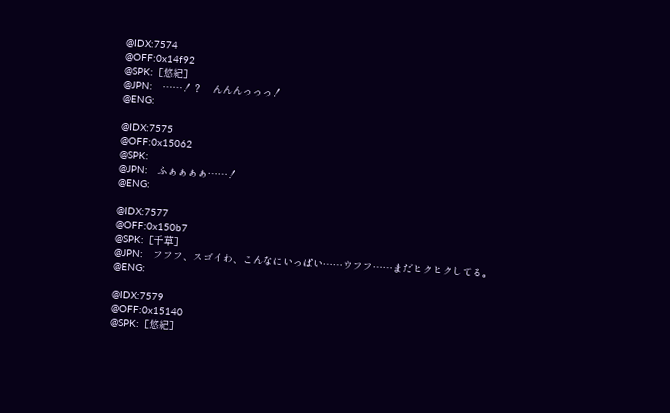@IDX:7574
@OFF:0x14f92
@SPK:［悠紀］
@JPN:　……！？　んんんっっっ！
@ENG:

@IDX:7575
@OFF:0x15062
@SPK:
@JPN:　ふぁぁぁぁ……！
@ENG:

@IDX:7577
@OFF:0x150b7
@SPK:［千草］
@JPN:　フフフ、スゴイわ、こんなにいっぱい……ウフフ……まだヒクヒクしてる。
@ENG:

@IDX:7579
@OFF:0x15140
@SPK:［悠紀］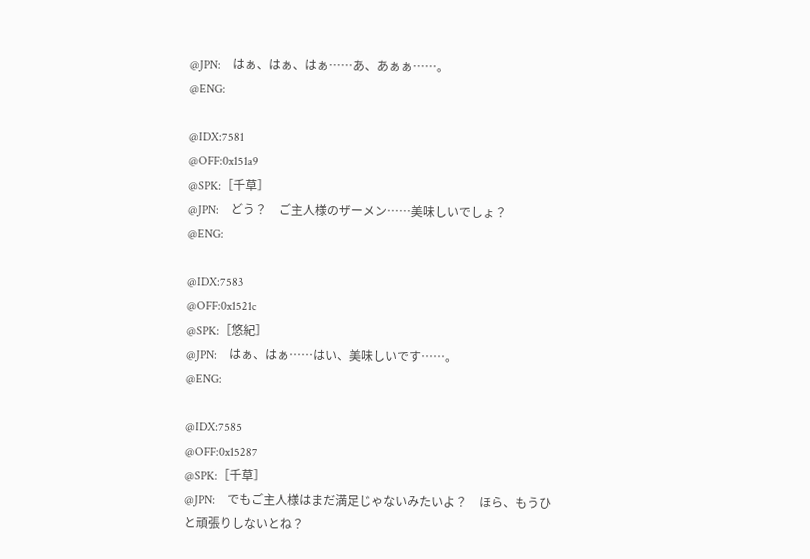@JPN:　はぁ、はぁ、はぁ……あ、あぁぁ……。
@ENG:

@IDX:7581
@OFF:0x151a9
@SPK:［千草］
@JPN:　どう？　ご主人様のザーメン……美味しいでしょ？
@ENG:

@IDX:7583
@OFF:0x1521c
@SPK:［悠紀］
@JPN:　はぁ、はぁ……はい、美味しいです……。
@ENG:

@IDX:7585
@OFF:0x15287
@SPK:［千草］
@JPN:　でもご主人様はまだ満足じゃないみたいよ？　ほら、もうひと頑張りしないとね？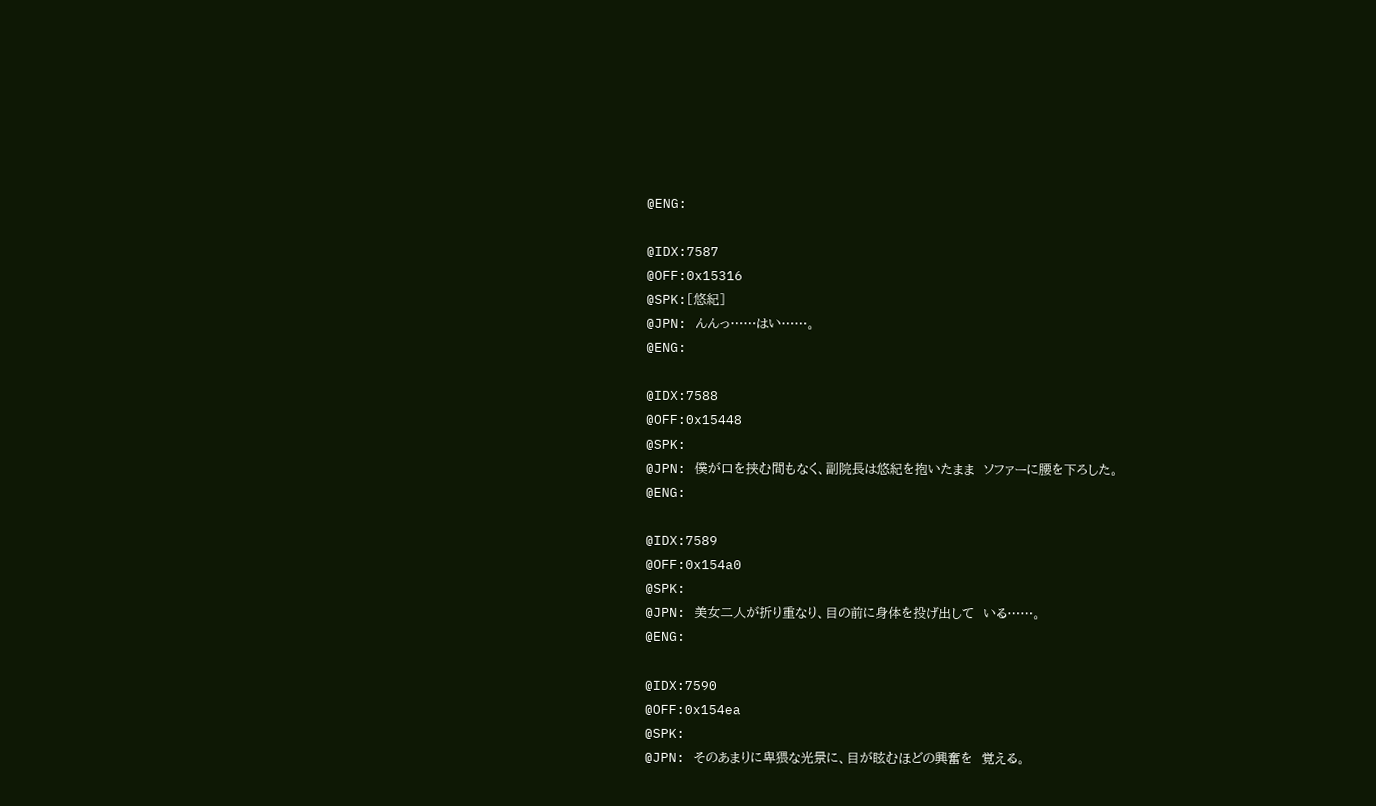@ENG:

@IDX:7587
@OFF:0x15316
@SPK:［悠紀］
@JPN:　んんっ……はい……。
@ENG:

@IDX:7588
@OFF:0x15448
@SPK:
@JPN:　僕が口を挟む間もなく、副院長は悠紀を抱いたまま　ソファーに腰を下ろした。
@ENG:

@IDX:7589
@OFF:0x154a0
@SPK:
@JPN:　美女二人が折り重なり、目の前に身体を投げ出して　いる……。
@ENG:

@IDX:7590
@OFF:0x154ea
@SPK:
@JPN:　そのあまりに卑猥な光景に、目が眩むほどの興奮を　覚える。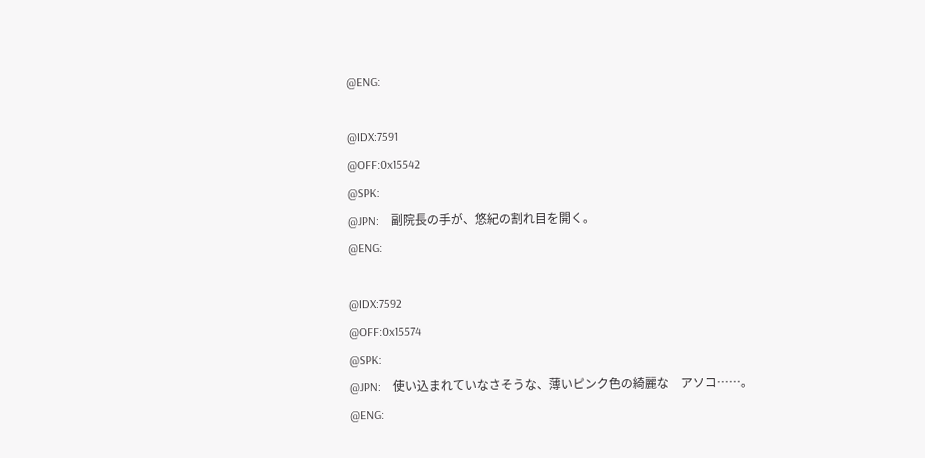@ENG:

@IDX:7591
@OFF:0x15542
@SPK:
@JPN:　副院長の手が、悠紀の割れ目を開く。
@ENG:

@IDX:7592
@OFF:0x15574
@SPK:
@JPN:　使い込まれていなさそうな、薄いピンク色の綺麗な　アソコ……。
@ENG: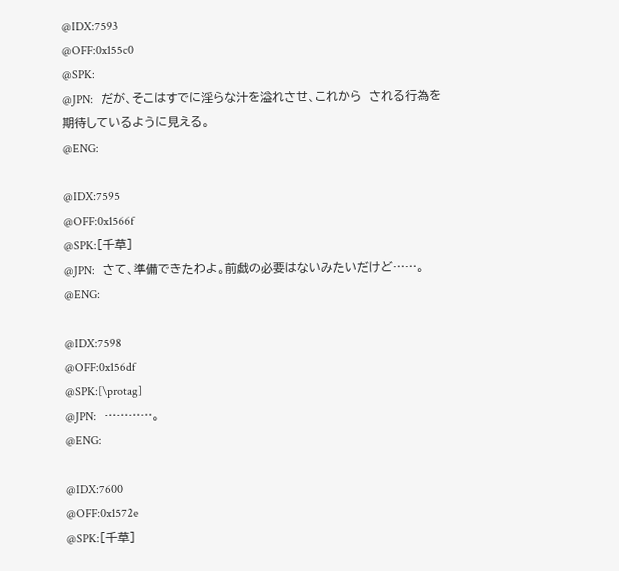@IDX:7593
@OFF:0x155c0
@SPK:
@JPN:　だが、そこはすでに淫らな汁を溢れさせ、これから　される行為を期待しているように見える。
@ENG:

@IDX:7595
@OFF:0x1566f
@SPK:［千草］
@JPN:　さて、準備できたわよ。前戯の必要はないみたいだけど……。
@ENG:

@IDX:7598
@OFF:0x156df
@SPK:[\protag]
@JPN:　…………。
@ENG:

@IDX:7600
@OFF:0x1572e
@SPK:［千草］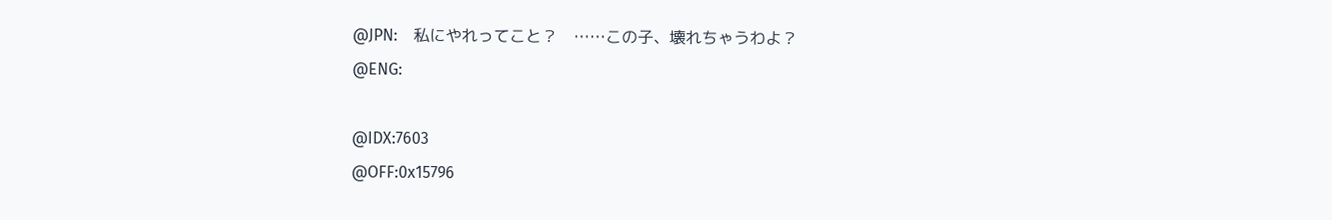@JPN:　私にやれってこと？　……この子、壊れちゃうわよ？
@ENG:

@IDX:7603
@OFF:0x15796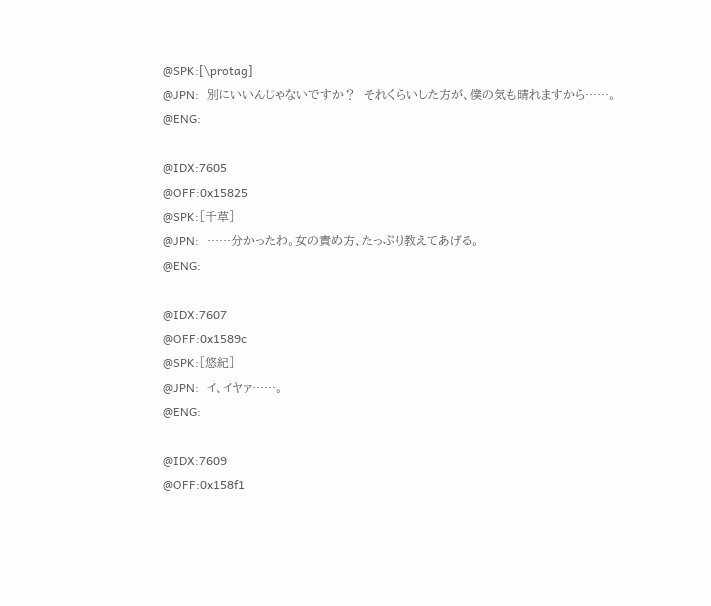@SPK:[\protag]
@JPN:　別にいいんじゃないですか？　それくらいした方が、僕の気も晴れますから……。
@ENG:

@IDX:7605
@OFF:0x15825
@SPK:［千草］
@JPN:　……分かったわ。女の責め方、たっぷり教えてあげる。
@ENG:

@IDX:7607
@OFF:0x1589c
@SPK:［悠紀］
@JPN:　イ、イヤァ……。
@ENG:

@IDX:7609
@OFF:0x158f1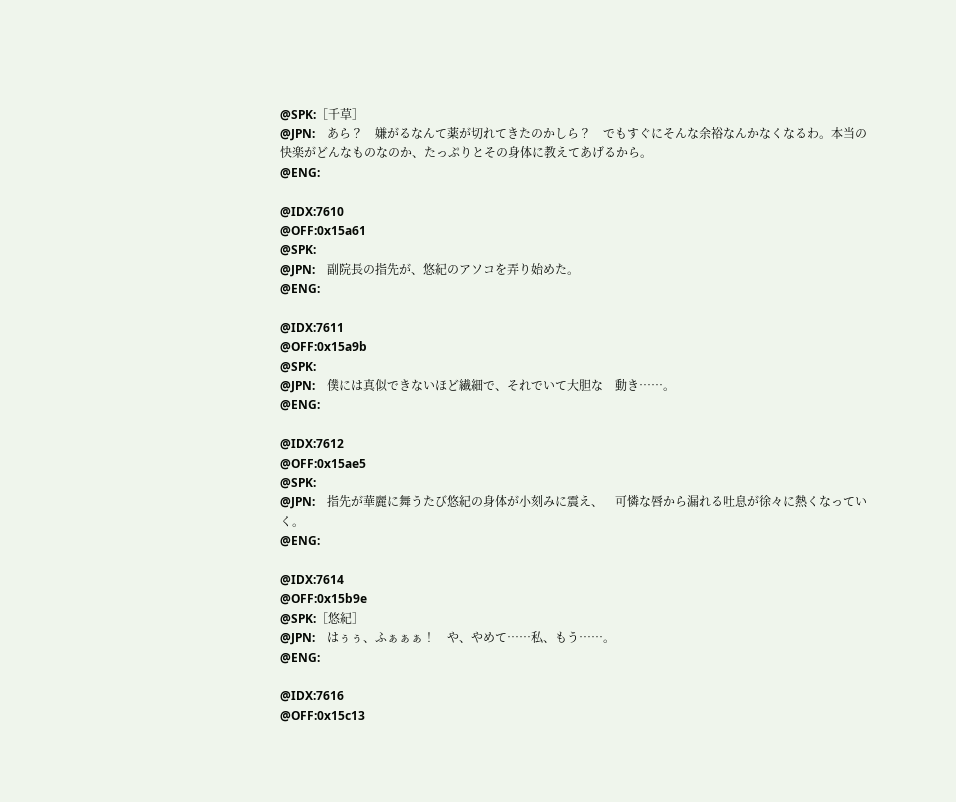@SPK:［千草］
@JPN:　あら？　嫌がるなんて薬が切れてきたのかしら？　でもすぐにそんな余裕なんかなくなるわ。本当の快楽がどんなものなのか、たっぷりとその身体に教えてあげるから。
@ENG:

@IDX:7610
@OFF:0x15a61
@SPK:
@JPN:　副院長の指先が、悠紀のアソコを弄り始めた。
@ENG:

@IDX:7611
@OFF:0x15a9b
@SPK:
@JPN:　僕には真似できないほど繊細で、それでいて大胆な　動き……。
@ENG:

@IDX:7612
@OFF:0x15ae5
@SPK:
@JPN:　指先が華麗に舞うたび悠紀の身体が小刻みに震え、　可憐な唇から漏れる吐息が徐々に熱くなっていく。
@ENG:

@IDX:7614
@OFF:0x15b9e
@SPK:［悠紀］
@JPN:　はぅぅ、ふぁぁぁ！　や、やめて……私、もう……。
@ENG:

@IDX:7616
@OFF:0x15c13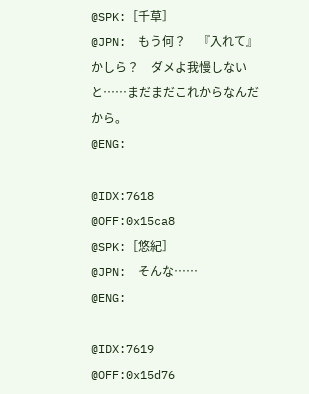@SPK:［千草］
@JPN:　もう何？　『入れて』かしら？　ダメよ我慢しないと……まだまだこれからなんだから。
@ENG:

@IDX:7618
@OFF:0x15ca8
@SPK:［悠紀］
@JPN:　そんな……
@ENG:

@IDX:7619
@OFF:0x15d76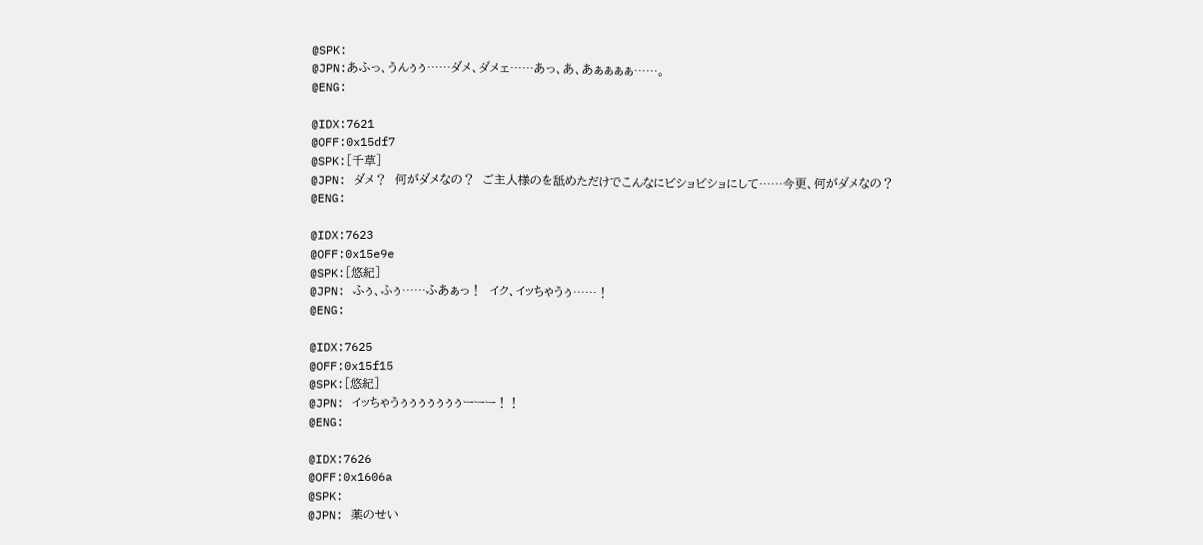@SPK:
@JPN:あふっ、うんぅぅ……ダメ、ダメェ……あっ、あ、あぁぁぁぁ……。
@ENG:

@IDX:7621
@OFF:0x15df7
@SPK:［千草］
@JPN:　ダメ？　何がダメなの？　ご主人様のを舐めただけでこんなにビショビショにして……今更、何がダメなの？
@ENG:

@IDX:7623
@OFF:0x15e9e
@SPK:［悠紀］
@JPN:　ふぅ、ふぅ……ふあぁっ！　イク、イッちゃうぅ……！
@ENG:

@IDX:7625
@OFF:0x15f15
@SPK:［悠紀］
@JPN:　イッちゃうぅぅぅぅぅぅぅーーー！！
@ENG:

@IDX:7626
@OFF:0x1606a
@SPK:
@JPN:　薬のせい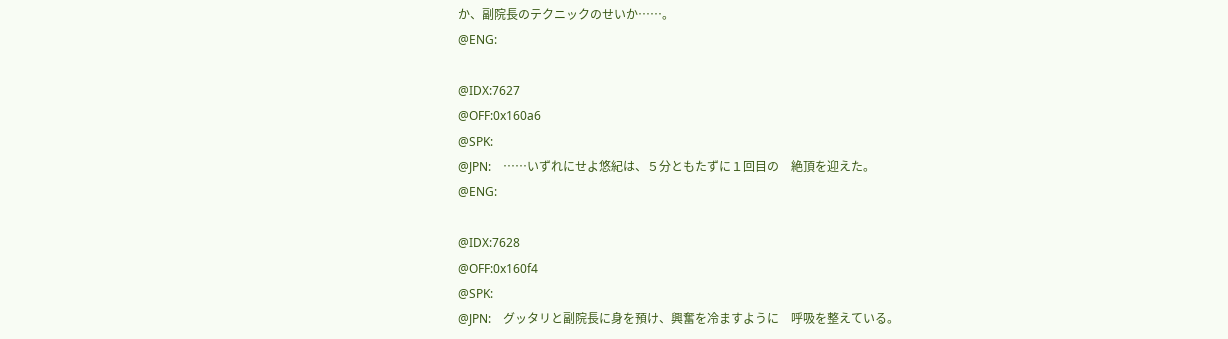か、副院長のテクニックのせいか……。
@ENG:

@IDX:7627
@OFF:0x160a6
@SPK:
@JPN:　……いずれにせよ悠紀は、５分ともたずに１回目の　絶頂を迎えた。
@ENG:

@IDX:7628
@OFF:0x160f4
@SPK:
@JPN:　グッタリと副院長に身を預け、興奮を冷ますように　呼吸を整えている。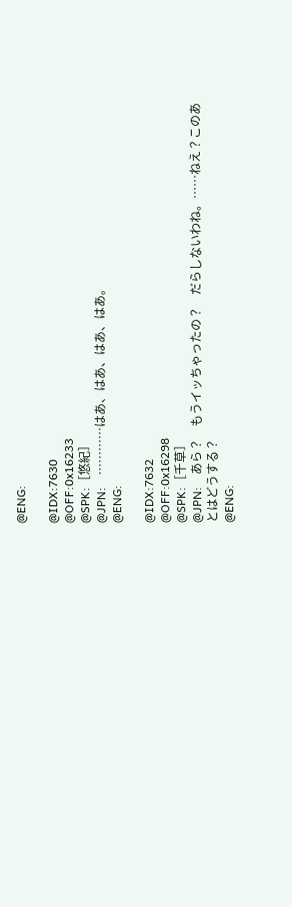@ENG:

@IDX:7630
@OFF:0x16233
@SPK:［悠紀］
@JPN:　…………はあ、はあ、はあ、はあ。
@ENG:

@IDX:7632
@OFF:0x16298
@SPK:［千草］
@JPN:　あら？　もうイッちゃったの？　だらしないわね。……ねえ？このあとはどうする？
@ENG: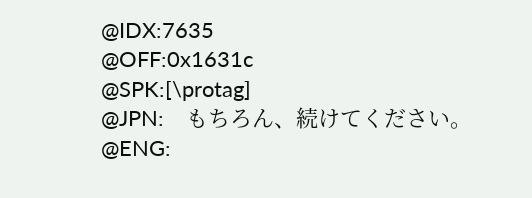@IDX:7635
@OFF:0x1631c
@SPK:[\protag]
@JPN:　もちろん、続けてください。
@ENG: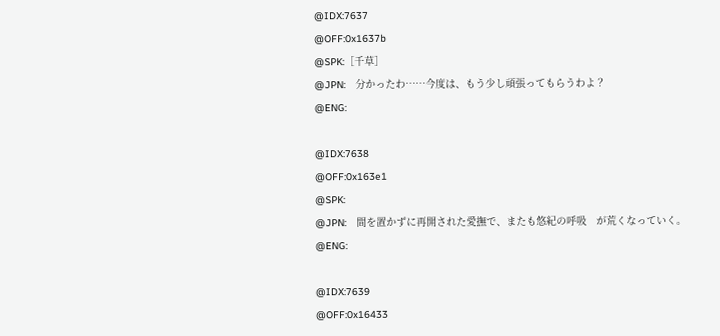@IDX:7637
@OFF:0x1637b
@SPK:［千草］
@JPN:　分かったわ……今度は、もう少し頑張ってもらうわよ？
@ENG:

@IDX:7638
@OFF:0x163e1
@SPK:
@JPN:　間を置かずに再開された愛撫で、またも悠紀の呼吸　が荒くなっていく。
@ENG:

@IDX:7639
@OFF:0x16433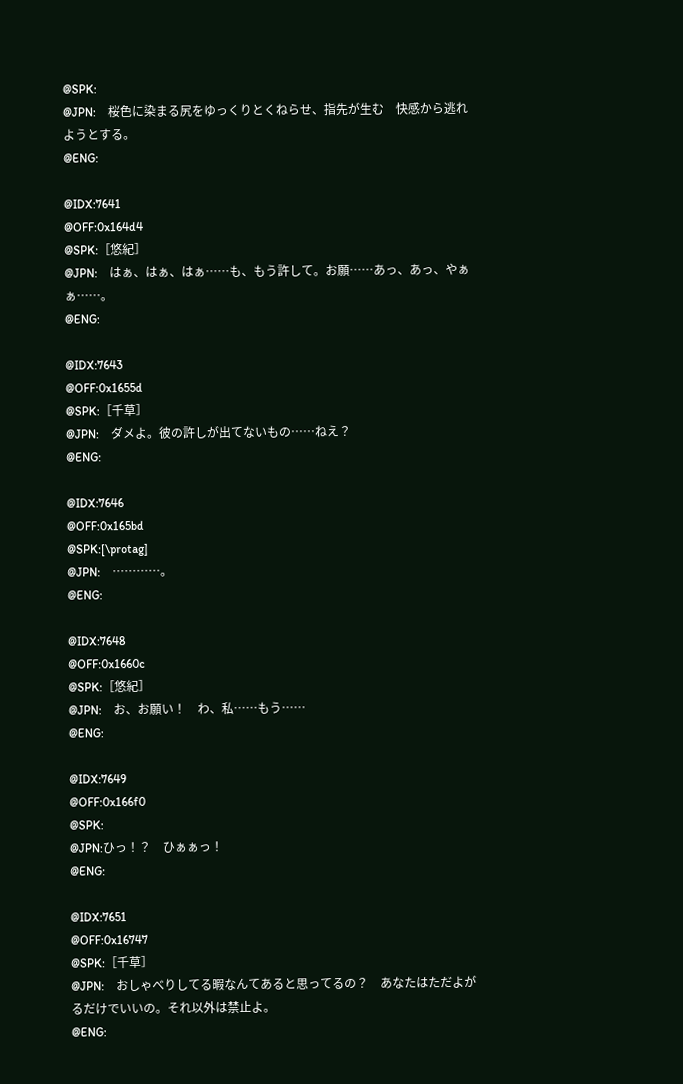@SPK:
@JPN:　桜色に染まる尻をゆっくりとくねらせ、指先が生む　快感から逃れようとする。
@ENG:

@IDX:7641
@OFF:0x164d4
@SPK:［悠紀］
@JPN:　はぁ、はぁ、はぁ……も、もう許して。お願……あっ、あっ、やぁぁ……。
@ENG:

@IDX:7643
@OFF:0x1655d
@SPK:［千草］
@JPN:　ダメよ。彼の許しが出てないもの……ねえ？
@ENG:

@IDX:7646
@OFF:0x165bd
@SPK:[\protag]
@JPN:　…………。
@ENG:

@IDX:7648
@OFF:0x1660c
@SPK:［悠紀］
@JPN:　お、お願い！　わ、私……もう……
@ENG:

@IDX:7649
@OFF:0x166f0
@SPK:
@JPN:ひっ！？　ひぁぁっ！
@ENG:

@IDX:7651
@OFF:0x16747
@SPK:［千草］
@JPN:　おしゃべりしてる暇なんてあると思ってるの？　あなたはただよがるだけでいいの。それ以外は禁止よ。
@ENG: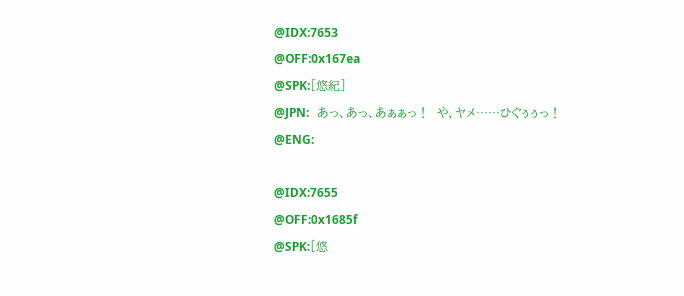@IDX:7653
@OFF:0x167ea
@SPK:［悠紀］
@JPN:　あっ、あっ、あぁぁっ！　や、ヤメ……ひぐぅぅっ！
@ENG:

@IDX:7655
@OFF:0x1685f
@SPK:［悠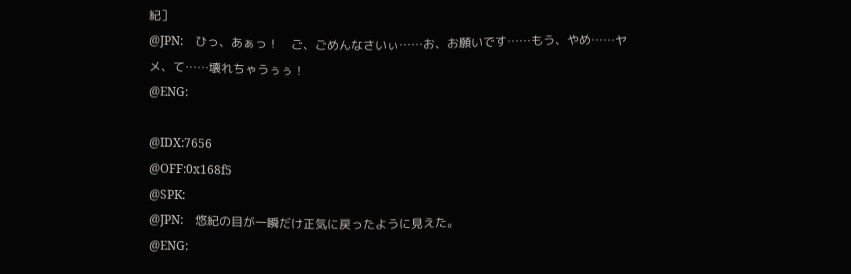紀］
@JPN:　ひっ、あぁっ！　ご、ごめんなさいぃ……お、お願いです……もう、やめ……ヤメ、て……壊れちゃうぅぅ！
@ENG:

@IDX:7656
@OFF:0x168f5
@SPK:
@JPN:　悠紀の目が一瞬だけ正気に戻ったように見えた。
@ENG: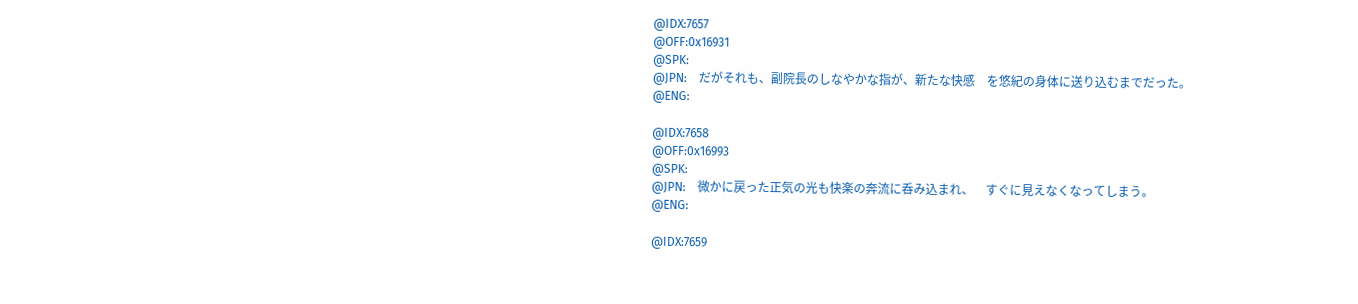@IDX:7657
@OFF:0x16931
@SPK:
@JPN:　だがそれも、副院長のしなやかな指が、新たな快感　を悠紀の身体に送り込むまでだった。
@ENG:

@IDX:7658
@OFF:0x16993
@SPK:
@JPN:　微かに戻った正気の光も快楽の奔流に呑み込まれ、　すぐに見えなくなってしまう。
@ENG:

@IDX:7659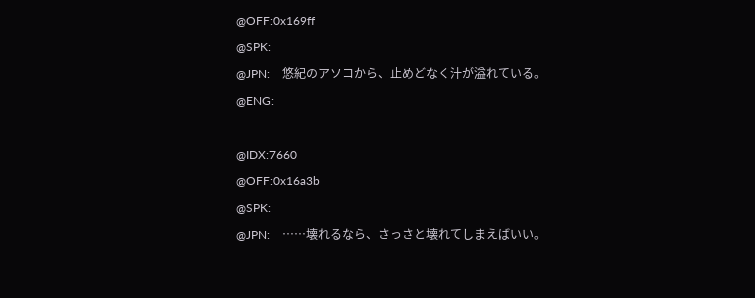@OFF:0x169ff
@SPK:
@JPN:　悠紀のアソコから、止めどなく汁が溢れている。
@ENG:

@IDX:7660
@OFF:0x16a3b
@SPK:
@JPN:　……壊れるなら、さっさと壊れてしまえばいい。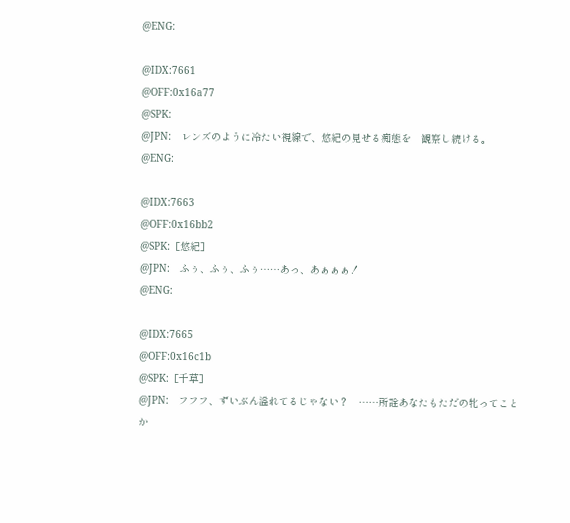@ENG:

@IDX:7661
@OFF:0x16a77
@SPK:
@JPN:　レンズのように冷たい視線で、悠紀の見せる痴態を　観察し続ける。
@ENG:

@IDX:7663
@OFF:0x16bb2
@SPK:［悠紀］
@JPN:　ふぅ、ふぅ、ふぅ……あっ、あぁぁぁ！
@ENG:

@IDX:7665
@OFF:0x16c1b
@SPK:［千草］
@JPN:　フフフ、ずいぶん溢れてるじゃない？　……所詮あなたもただの牝ってことか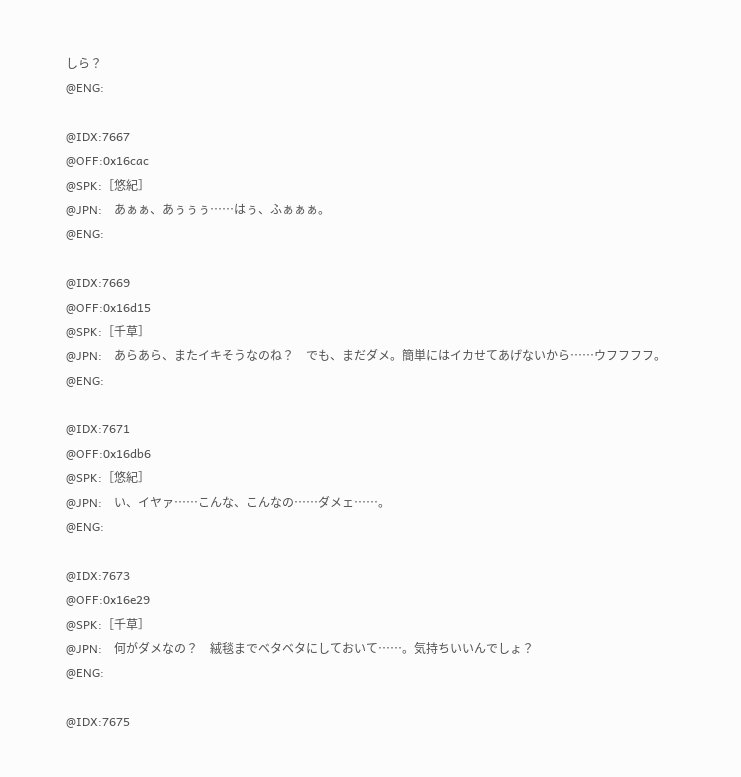しら？
@ENG:

@IDX:7667
@OFF:0x16cac
@SPK:［悠紀］
@JPN:　あぁぁ、あぅぅぅ……はぅ、ふぁぁぁ。
@ENG:

@IDX:7669
@OFF:0x16d15
@SPK:［千草］
@JPN:　あらあら、またイキそうなのね？　でも、まだダメ。簡単にはイカせてあげないから……ウフフフフ。
@ENG:

@IDX:7671
@OFF:0x16db6
@SPK:［悠紀］
@JPN:　い、イヤァ……こんな、こんなの……ダメェ……。
@ENG:

@IDX:7673
@OFF:0x16e29
@SPK:［千草］
@JPN:　何がダメなの？　絨毯までベタベタにしておいて……。気持ちいいんでしょ？
@ENG:

@IDX:7675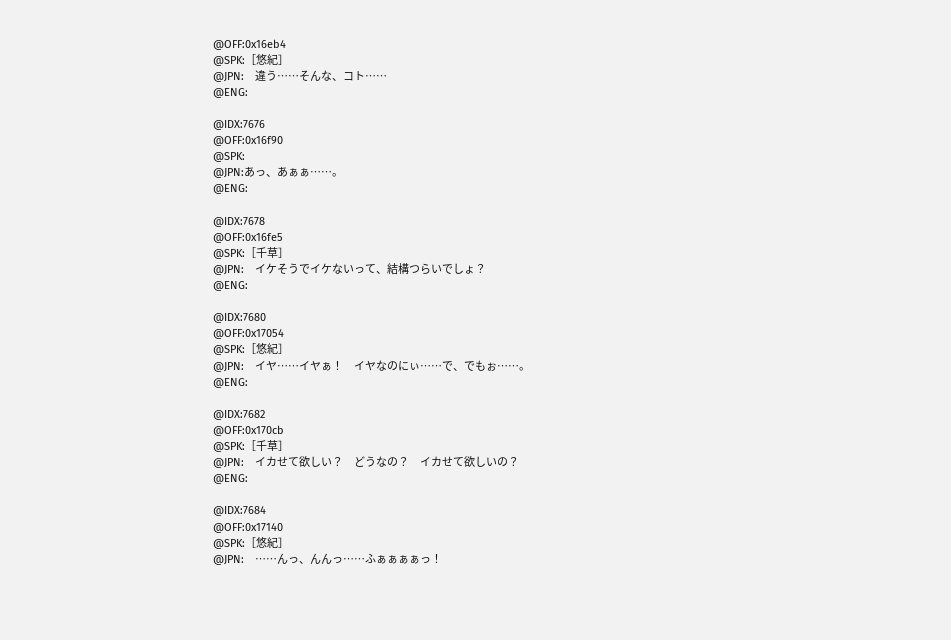@OFF:0x16eb4
@SPK:［悠紀］
@JPN:　違う……そんな、コト……
@ENG:

@IDX:7676
@OFF:0x16f90
@SPK:
@JPN:あっ、あぁぁ……。
@ENG:

@IDX:7678
@OFF:0x16fe5
@SPK:［千草］
@JPN:　イケそうでイケないって、結構つらいでしょ？
@ENG:

@IDX:7680
@OFF:0x17054
@SPK:［悠紀］
@JPN:　イヤ……イヤぁ！　イヤなのにぃ……で、でもぉ……。
@ENG:

@IDX:7682
@OFF:0x170cb
@SPK:［千草］
@JPN:　イカせて欲しい？　どうなの？　イカせて欲しいの？
@ENG:

@IDX:7684
@OFF:0x17140
@SPK:［悠紀］
@JPN:　……んっ、んんっ……ふぁぁぁぁっ！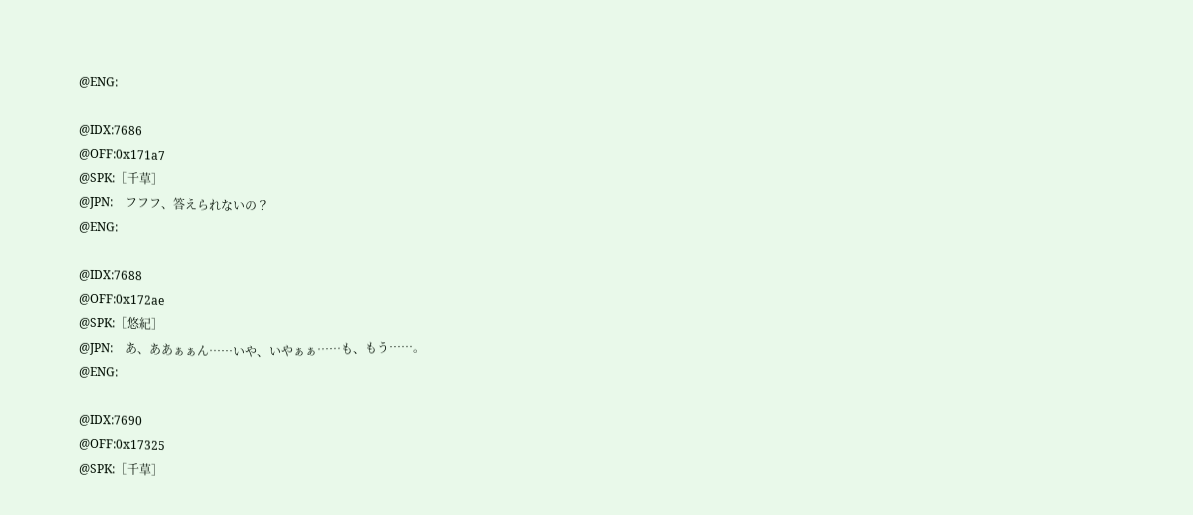@ENG:

@IDX:7686
@OFF:0x171a7
@SPK:［千草］
@JPN:　フフフ、答えられないの？
@ENG:

@IDX:7688
@OFF:0x172ae
@SPK:［悠紀］
@JPN:　あ、ああぁぁん……いや、いやぁぁ……も、もう……。
@ENG:

@IDX:7690
@OFF:0x17325
@SPK:［千草］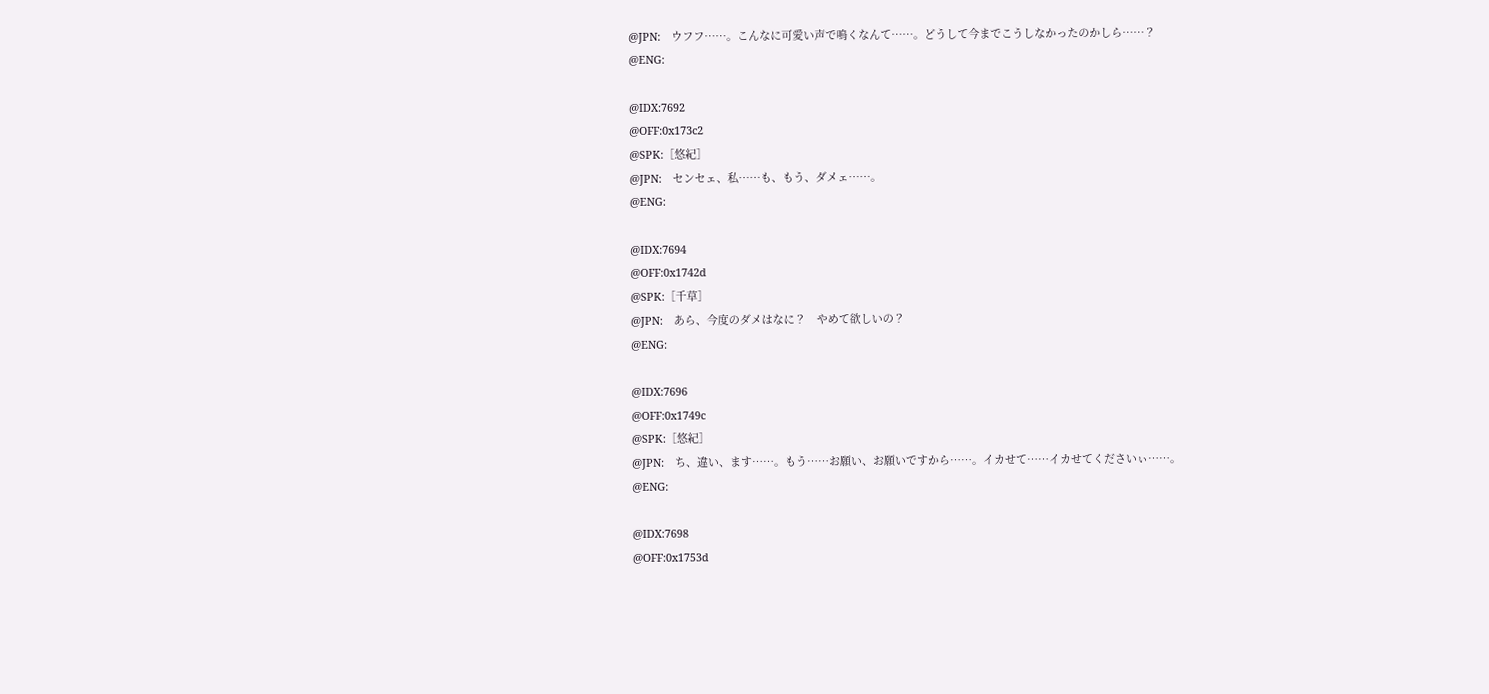@JPN:　ウフフ……。こんなに可愛い声で鳴くなんて……。どうして今までこうしなかったのかしら……？
@ENG:

@IDX:7692
@OFF:0x173c2
@SPK:［悠紀］
@JPN:　センセェ、私……も、もう、ダメェ……。
@ENG:

@IDX:7694
@OFF:0x1742d
@SPK:［千草］
@JPN:　あら、今度のダメはなに？　やめて欲しいの？
@ENG:

@IDX:7696
@OFF:0x1749c
@SPK:［悠紀］
@JPN:　ち、違い、ます……。もう……お願い、お願いですから……。イカせて……イカせてくださいぃ……。
@ENG:

@IDX:7698
@OFF:0x1753d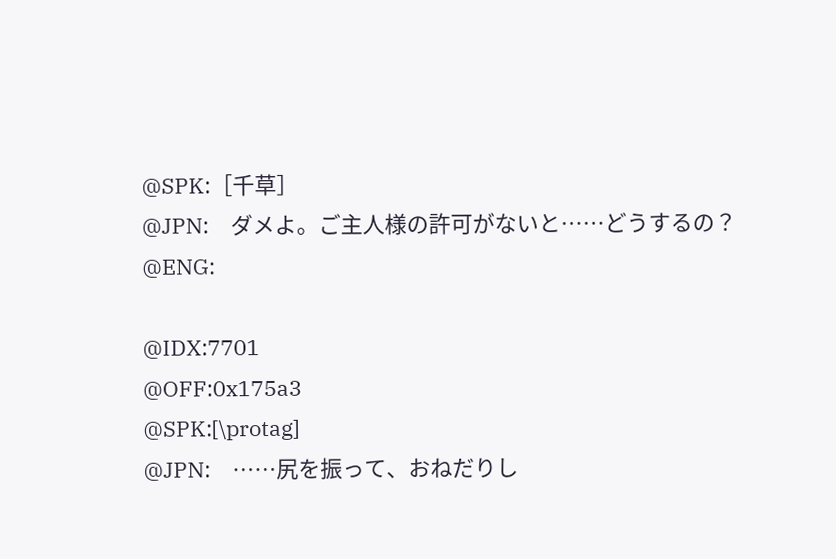@SPK:［千草］
@JPN:　ダメよ。ご主人様の許可がないと……どうするの？
@ENG:

@IDX:7701
@OFF:0x175a3
@SPK:[\protag]
@JPN:　……尻を振って、おねだりし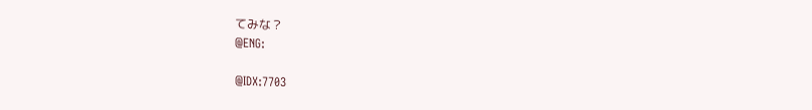てみな？
@ENG:

@IDX:7703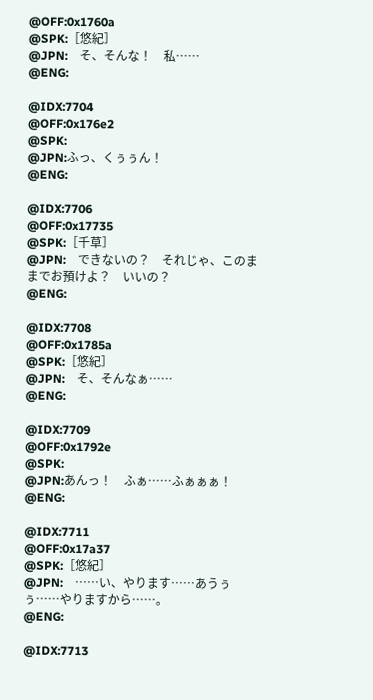@OFF:0x1760a
@SPK:［悠紀］
@JPN:　そ、そんな！　私……
@ENG:

@IDX:7704
@OFF:0x176e2
@SPK:
@JPN:ふっ、くぅぅん！
@ENG:

@IDX:7706
@OFF:0x17735
@SPK:［千草］
@JPN:　できないの？　それじゃ、このままでお預けよ？　いいの？
@ENG:

@IDX:7708
@OFF:0x1785a
@SPK:［悠紀］
@JPN:　そ、そんなぁ……
@ENG:

@IDX:7709
@OFF:0x1792e
@SPK:
@JPN:あんっ！　ふぁ……ふぁぁぁ！
@ENG:

@IDX:7711
@OFF:0x17a37
@SPK:［悠紀］
@JPN:　……い、やります……あうぅぅ……やりますから……。
@ENG:

@IDX:7713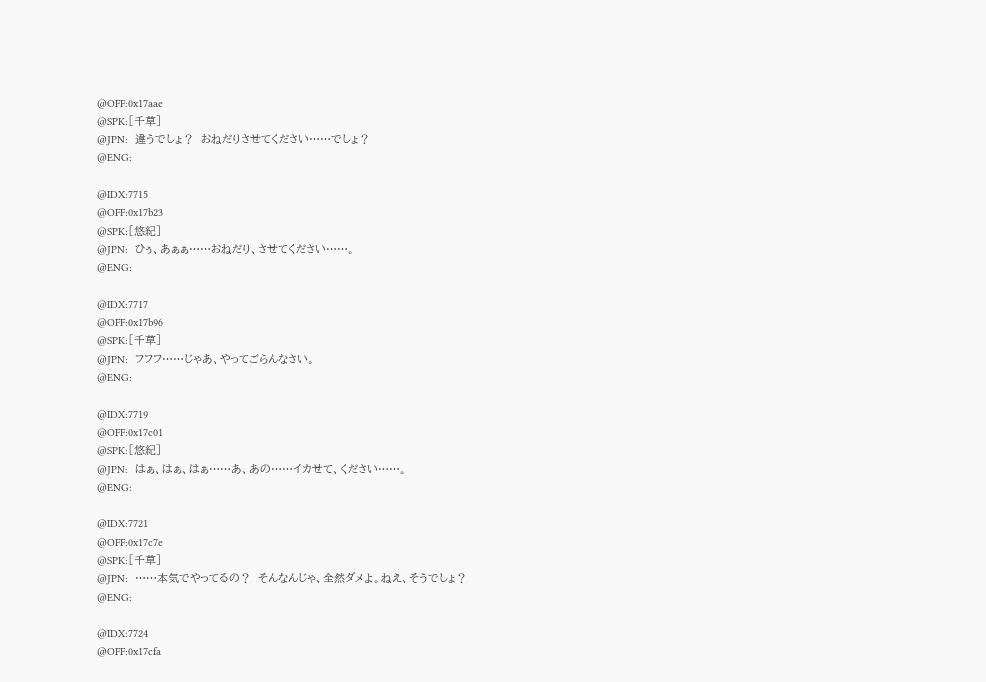@OFF:0x17aae
@SPK:［千草］
@JPN:　違うでしょ？　おねだりさせてください……でしょ？
@ENG:

@IDX:7715
@OFF:0x17b23
@SPK:［悠紀］
@JPN:　ひぅ、あぁぁ……おねだり、させてください……。
@ENG:

@IDX:7717
@OFF:0x17b96
@SPK:［千草］
@JPN:　フフフ……じゃあ、やってごらんなさい。
@ENG:

@IDX:7719
@OFF:0x17c01
@SPK:［悠紀］
@JPN:　はぁ、はぁ、はぁ……あ、あの……イカせて、ください……。
@ENG:

@IDX:7721
@OFF:0x17c7e
@SPK:［千草］
@JPN:　……本気でやってるの？　そんなんじゃ、全然ダメよ。ねえ、そうでしょ？
@ENG:

@IDX:7724
@OFF:0x17cfa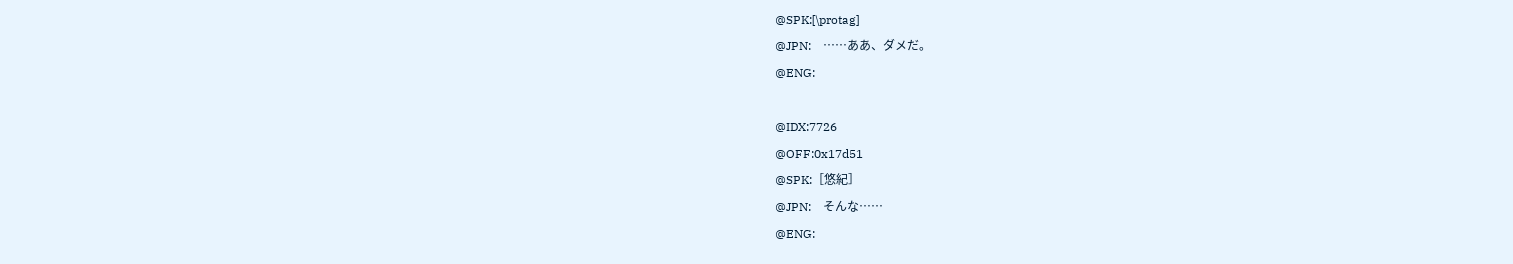@SPK:[\protag]
@JPN:　……ああ、ダメだ。
@ENG:

@IDX:7726
@OFF:0x17d51
@SPK:［悠紀］
@JPN:　そんな……
@ENG: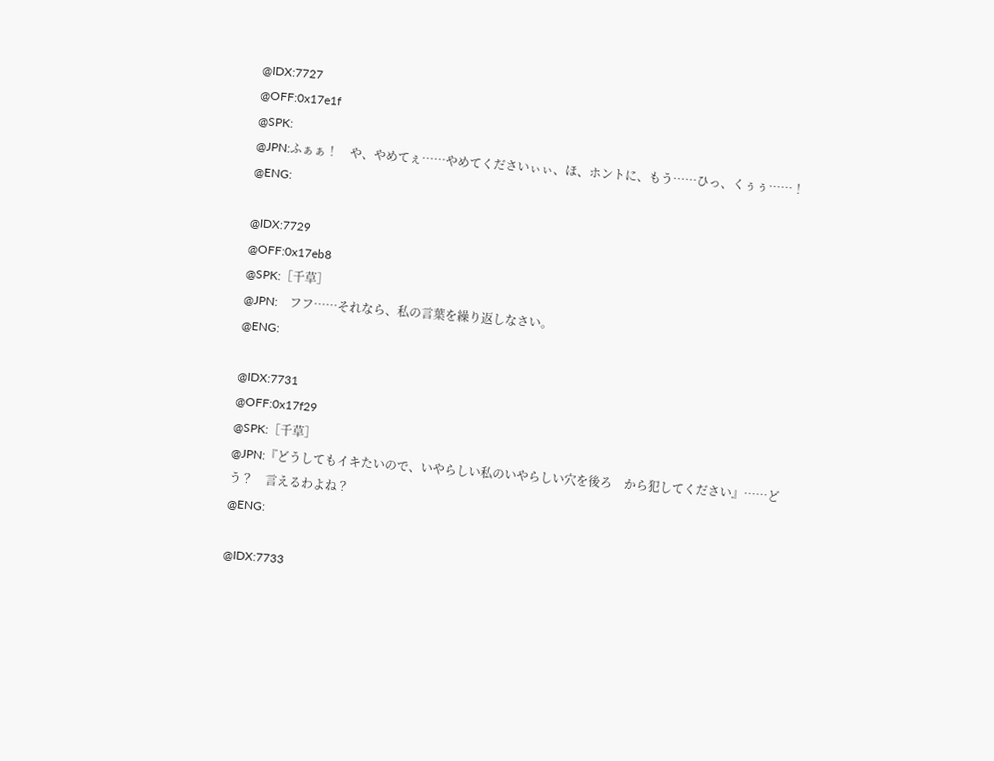@IDX:7727
@OFF:0x17e1f
@SPK:
@JPN:ふぁぁ！　や、やめてぇ……やめてくださいぃぃ、ほ、ホントに、もう……ひっ、くぅぅ……！
@ENG:

@IDX:7729
@OFF:0x17eb8
@SPK:［千草］
@JPN:　フフ……それなら、私の言葉を繰り返しなさい。
@ENG:

@IDX:7731
@OFF:0x17f29
@SPK:［千草］
@JPN:『どうしてもイキたいので、いやらしい私のいやらしい穴を後ろ　から犯してください』……どう？　言えるわよね？
@ENG:

@IDX:7733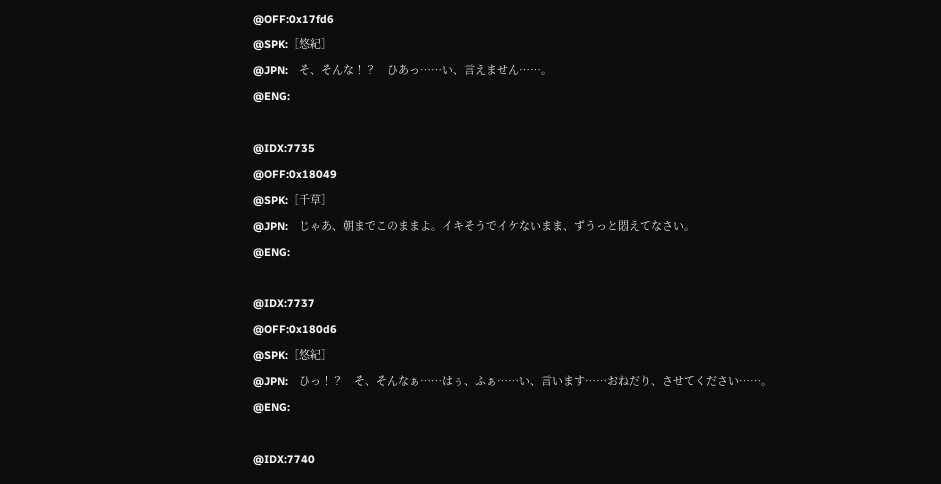@OFF:0x17fd6
@SPK:［悠紀］
@JPN:　そ、そんな！？　ひあっ……い、言えません……。
@ENG:

@IDX:7735
@OFF:0x18049
@SPK:［千草］
@JPN:　じゃあ、朝までこのままよ。イキそうでイケないまま、ずうっと悶えてなさい。
@ENG:

@IDX:7737
@OFF:0x180d6
@SPK:［悠紀］
@JPN:　ひっ！？　そ、そんなぁ……はぅ、ふぁ……い、言います……おねだり、させてください……。
@ENG:

@IDX:7740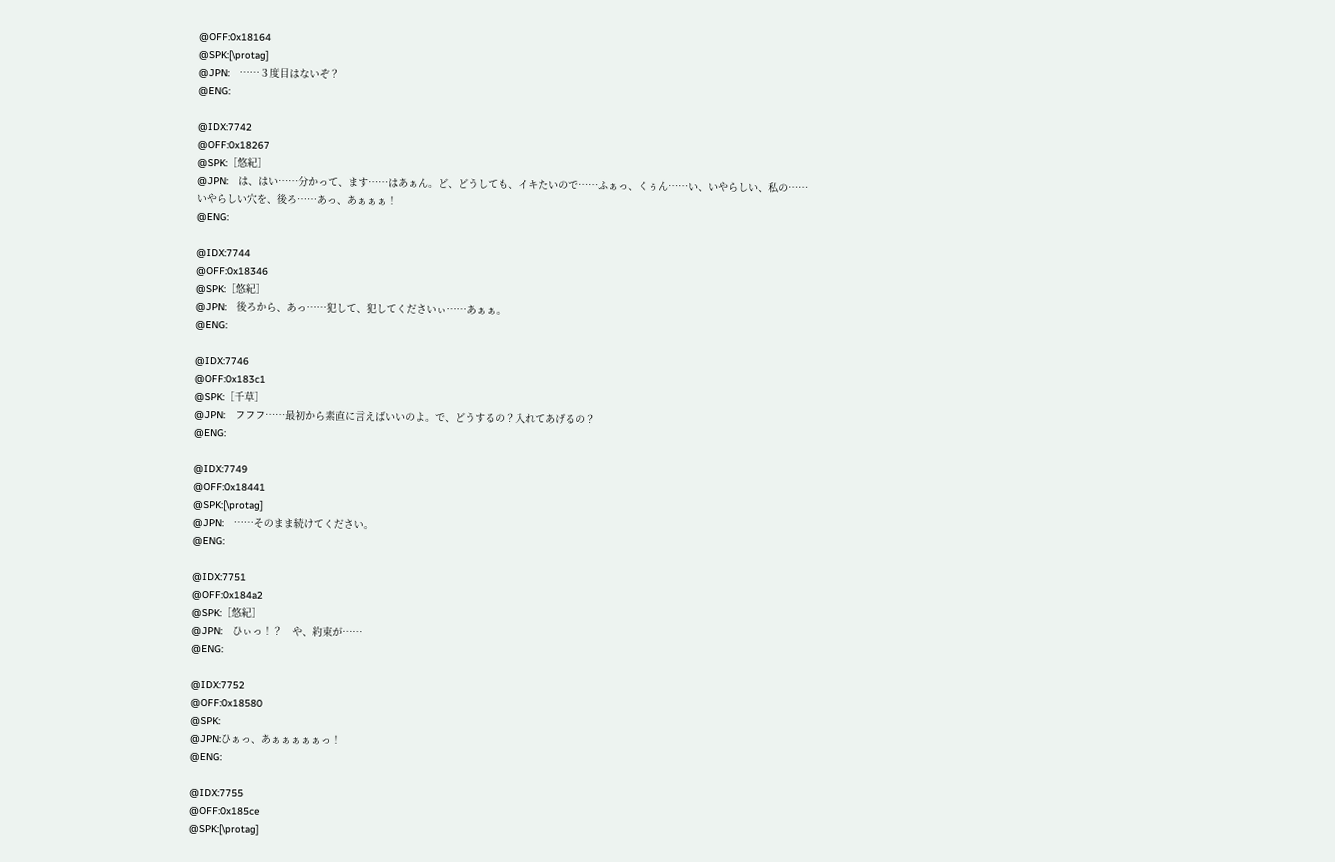@OFF:0x18164
@SPK:[\protag]
@JPN:　……３度目はないぞ？
@ENG:

@IDX:7742
@OFF:0x18267
@SPK:［悠紀］
@JPN:　は、はい……分かって、ます……はあぁん。ど、どうしても、イキたいので……ふぁっ、くぅん……い、いやらしい、私の……いやらしい穴を、後ろ……あっ、あぁぁぁ！
@ENG:

@IDX:7744
@OFF:0x18346
@SPK:［悠紀］
@JPN:　後ろから、あっ……犯して、犯してくださいぃ……あぁぁ。
@ENG:

@IDX:7746
@OFF:0x183c1
@SPK:［千草］
@JPN:　フフフ……最初から素直に言えばいいのよ。で、どうするの？入れてあげるの？
@ENG:

@IDX:7749
@OFF:0x18441
@SPK:[\protag]
@JPN:　……そのまま続けてください。
@ENG:

@IDX:7751
@OFF:0x184a2
@SPK:［悠紀］
@JPN:　ひぃっ！？　や、約束が……
@ENG:

@IDX:7752
@OFF:0x18580
@SPK:
@JPN:ひぁっ、あぁぁぁぁぁっ！
@ENG:

@IDX:7755
@OFF:0x185ce
@SPK:[\protag]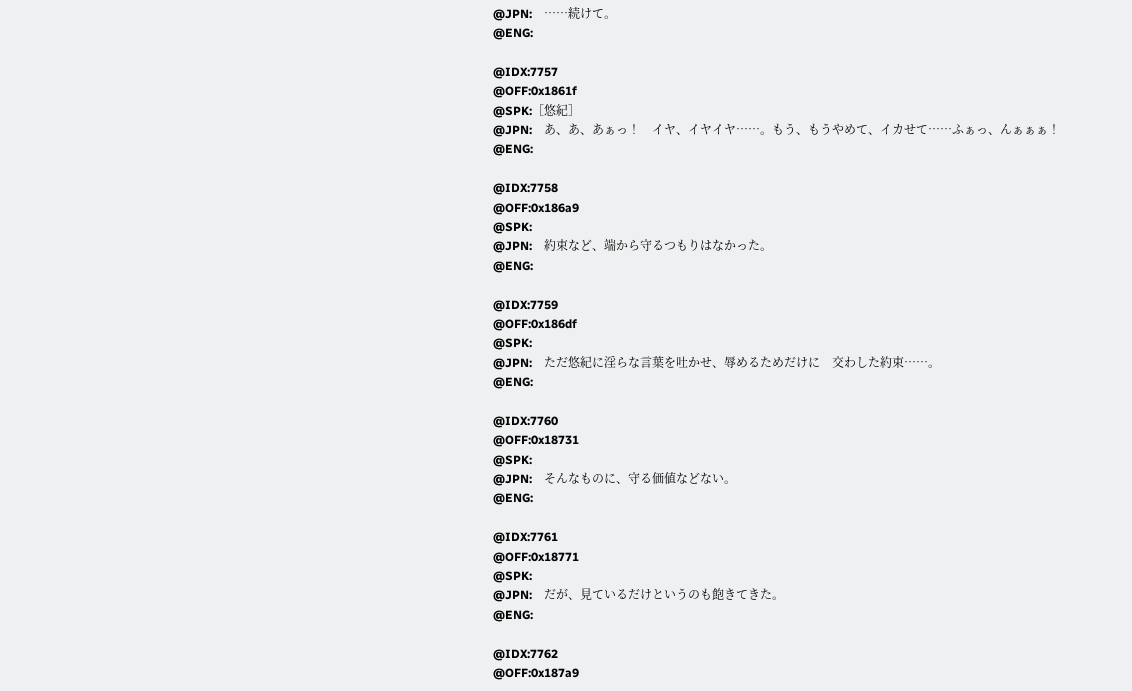@JPN:　……続けて。
@ENG:

@IDX:7757
@OFF:0x1861f
@SPK:［悠紀］
@JPN:　あ、あ、あぁっ！　イヤ、イヤイヤ……。もう、もうやめて、イカせて……ふぁっ、んぁぁぁ！
@ENG:

@IDX:7758
@OFF:0x186a9
@SPK:
@JPN:　約束など、端から守るつもりはなかった。
@ENG:

@IDX:7759
@OFF:0x186df
@SPK:
@JPN:　ただ悠紀に淫らな言葉を吐かせ、辱めるためだけに　交わした約束……。
@ENG:

@IDX:7760
@OFF:0x18731
@SPK:
@JPN:　そんなものに、守る価値などない。
@ENG:

@IDX:7761
@OFF:0x18771
@SPK:
@JPN:　だが、見ているだけというのも飽きてきた。
@ENG:

@IDX:7762
@OFF:0x187a9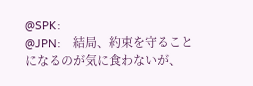@SPK:
@JPN:　結局、約束を守ることになるのが気に食わないが、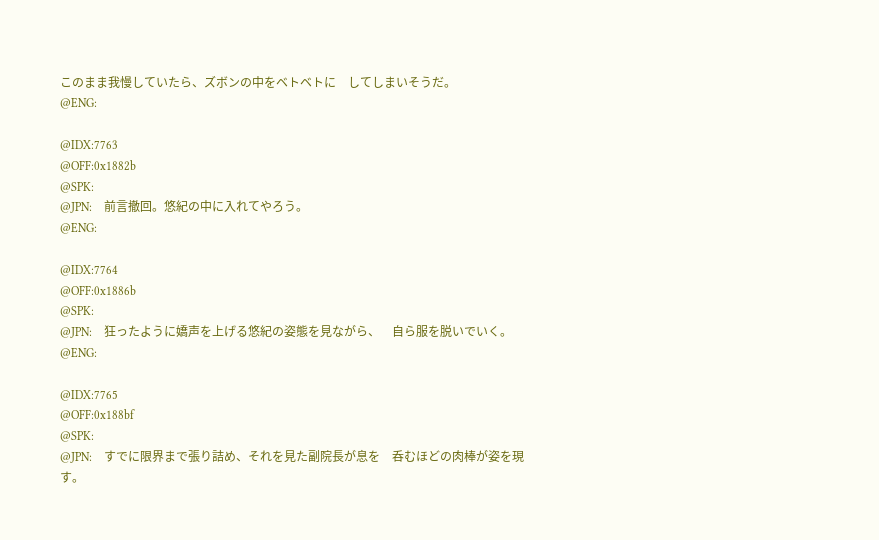このまま我慢していたら、ズボンの中をベトベトに　してしまいそうだ。
@ENG:

@IDX:7763
@OFF:0x1882b
@SPK:
@JPN:　前言撤回。悠紀の中に入れてやろう。
@ENG:

@IDX:7764
@OFF:0x1886b
@SPK:
@JPN:　狂ったように嬌声を上げる悠紀の姿態を見ながら、　自ら服を脱いでいく。
@ENG:

@IDX:7765
@OFF:0x188bf
@SPK:
@JPN:　すでに限界まで張り詰め、それを見た副院長が息を　呑むほどの肉棒が姿を現す。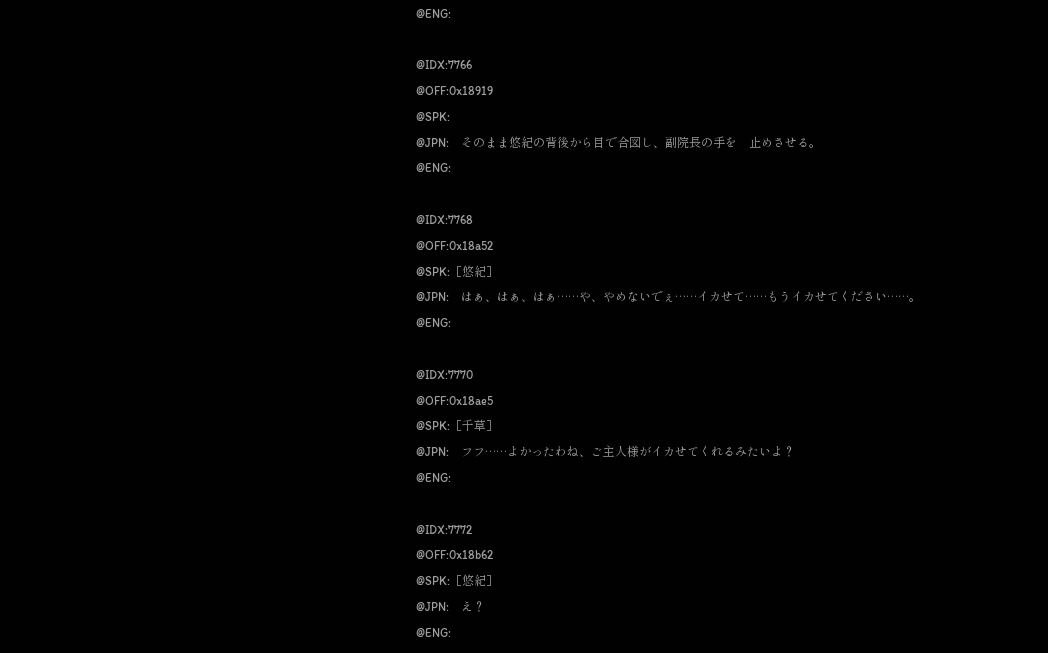@ENG:

@IDX:7766
@OFF:0x18919
@SPK:
@JPN:　そのまま悠紀の背後から目で合図し、副院長の手を　止めさせる。
@ENG:

@IDX:7768
@OFF:0x18a52
@SPK:［悠紀］
@JPN:　はぁ、はぁ、はぁ……や、やめないでぇ……イカせて……もうイカせてください……。
@ENG:

@IDX:7770
@OFF:0x18ae5
@SPK:［千草］
@JPN:　フフ……よかったわね、ご主人様がイカせてくれるみたいよ？
@ENG:

@IDX:7772
@OFF:0x18b62
@SPK:［悠紀］
@JPN:　え？
@ENG: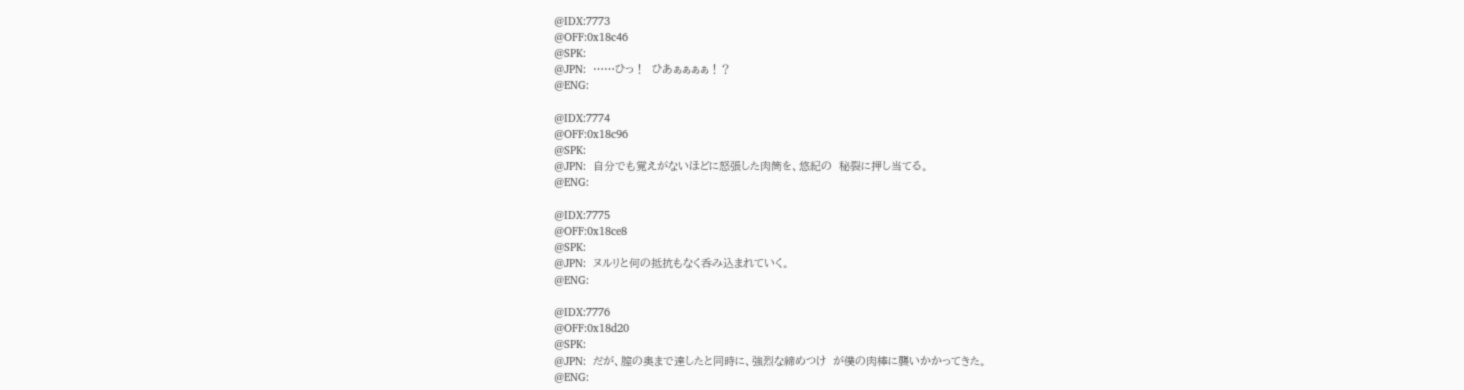@IDX:7773
@OFF:0x18c46
@SPK:
@JPN:　……ひっ！　ひあぁぁぁぁ！？
@ENG:

@IDX:7774
@OFF:0x18c96
@SPK:
@JPN:　自分でも覚えがないほどに怒張した肉筒を、悠紀の　秘裂に押し当てる。
@ENG:

@IDX:7775
@OFF:0x18ce8
@SPK:
@JPN:　ヌルリと何の抵抗もなく呑み込まれていく。
@ENG:

@IDX:7776
@OFF:0x18d20
@SPK:
@JPN:　だが、膣の奥まで達したと同時に、強烈な締めつけ　が僕の肉棒に襲いかかってきた。
@ENG: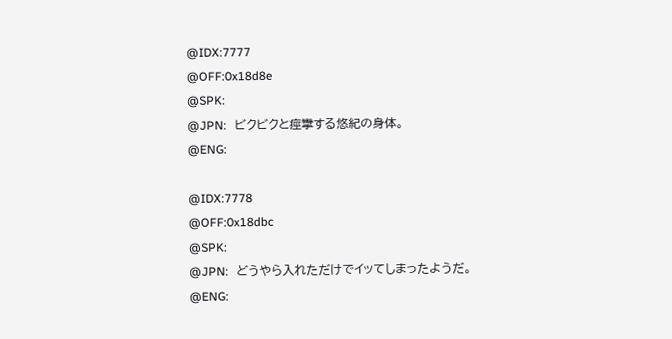@IDX:7777
@OFF:0x18d8e
@SPK:
@JPN:　ビクビクと痙攣する悠紀の身体。
@ENG:

@IDX:7778
@OFF:0x18dbc
@SPK:
@JPN:　どうやら入れただけでイッてしまったようだ。
@ENG: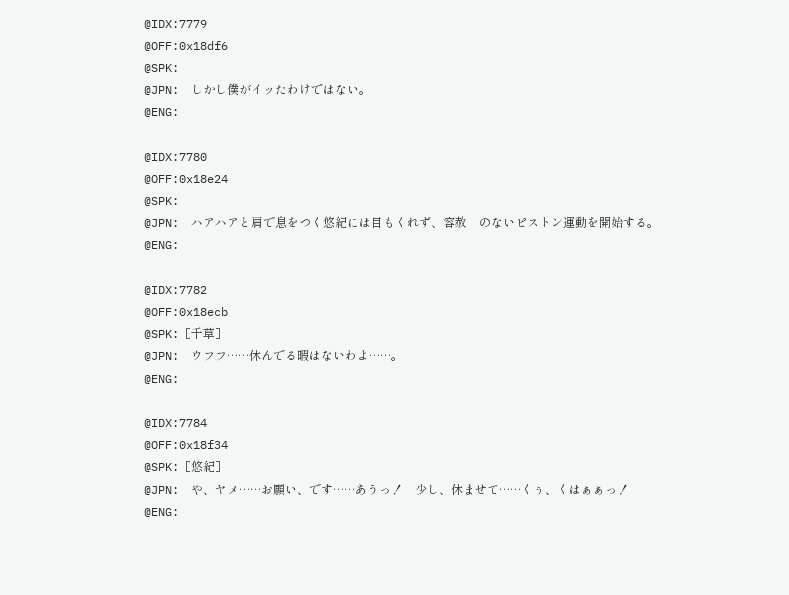@IDX:7779
@OFF:0x18df6
@SPK:
@JPN:　しかし僕がイッたわけではない。
@ENG:

@IDX:7780
@OFF:0x18e24
@SPK:
@JPN:　ハアハアと肩で息をつく悠紀には目もくれず、容赦　のないピストン運動を開始する。
@ENG:

@IDX:7782
@OFF:0x18ecb
@SPK:［千草］
@JPN:　ウフフ……休んでる暇はないわよ……。
@ENG:

@IDX:7784
@OFF:0x18f34
@SPK:［悠紀］
@JPN:　や、ヤメ……お願い、です……あうっ！　少し、休ませて……くぅ、くはぁぁっ！
@ENG: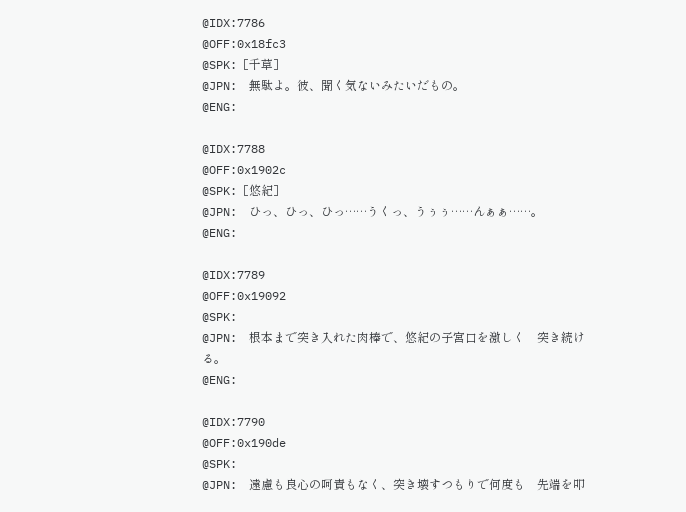@IDX:7786
@OFF:0x18fc3
@SPK:［千草］
@JPN:　無駄よ。彼、聞く気ないみたいだもの。
@ENG:

@IDX:7788
@OFF:0x1902c
@SPK:［悠紀］
@JPN:　ひっ、ひっ、ひっ……うくっ、うぅぅ……んぁぁ……。
@ENG:

@IDX:7789
@OFF:0x19092
@SPK:
@JPN:　根本まで突き入れた肉棒で、悠紀の子宮口を激しく　突き続ける。
@ENG:

@IDX:7790
@OFF:0x190de
@SPK:
@JPN:　遠慮も良心の呵責もなく、突き壊すつもりで何度も　先端を叩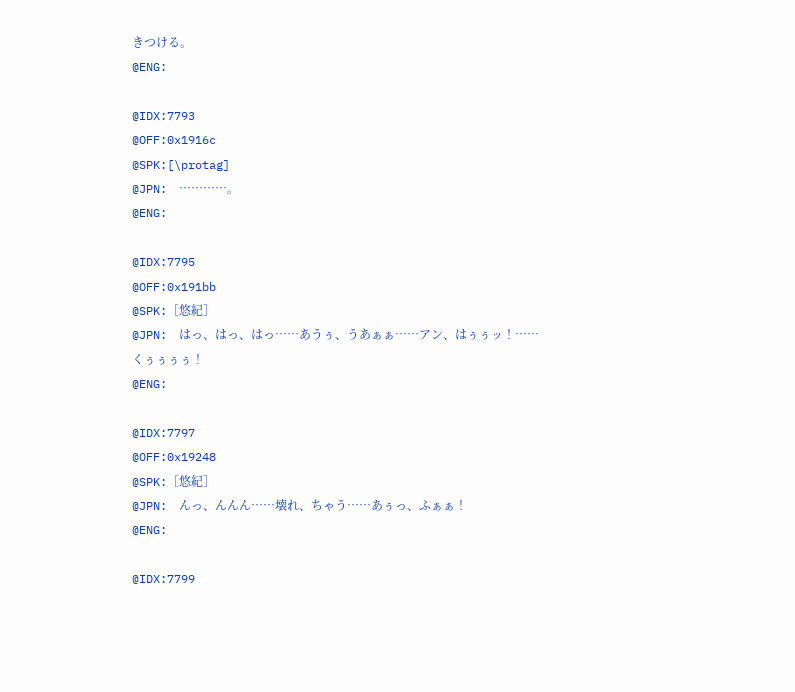きつける。
@ENG:

@IDX:7793
@OFF:0x1916c
@SPK:[\protag]
@JPN:　…………。
@ENG:

@IDX:7795
@OFF:0x191bb
@SPK:［悠紀］
@JPN:　はっ、はっ、はっ……あうぅ、うあぁぁ……アン、はぅぅッ！……くぅぅぅぅ！
@ENG:

@IDX:7797
@OFF:0x19248
@SPK:［悠紀］
@JPN:　んっ、んんん……壊れ、ちゃう……あぅっ、ふぁぁ！
@ENG:

@IDX:7799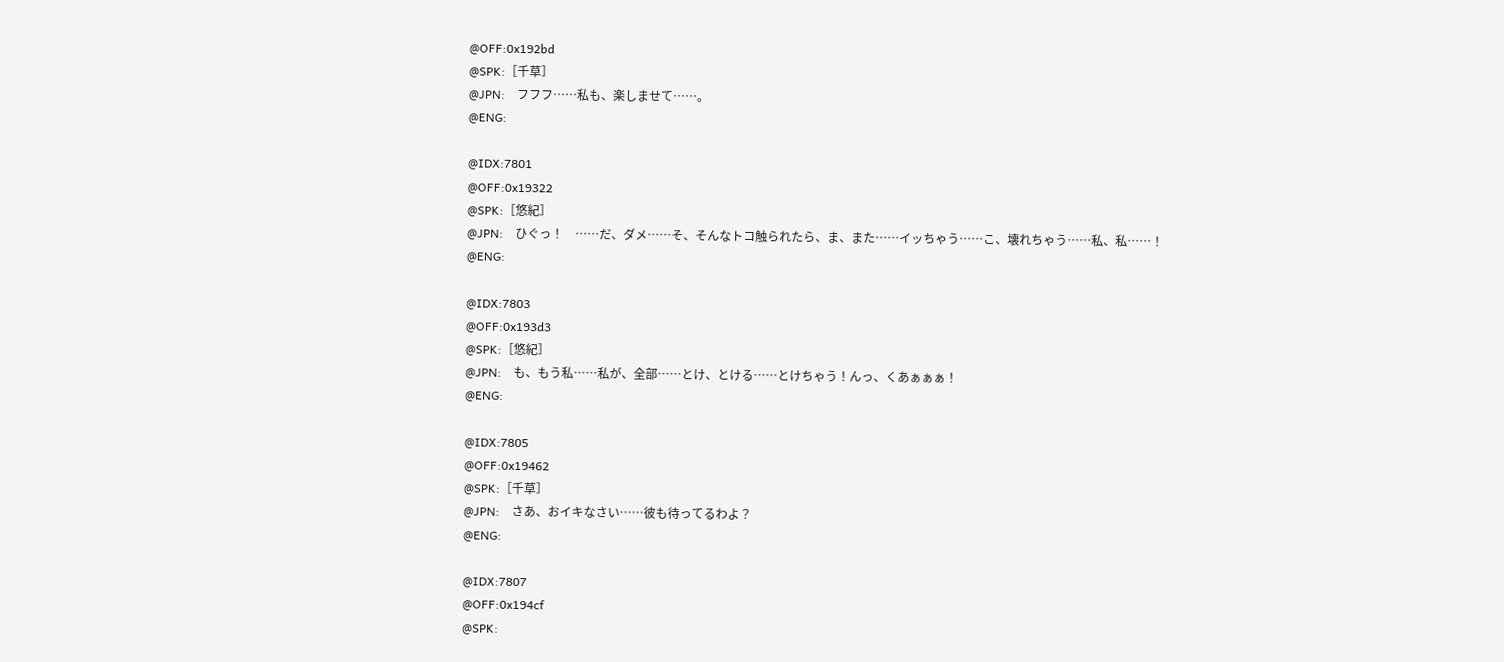@OFF:0x192bd
@SPK:［千草］
@JPN:　フフフ……私も、楽しませて……。
@ENG:

@IDX:7801
@OFF:0x19322
@SPK:［悠紀］
@JPN:　ひぐっ！　……だ、ダメ……そ、そんなトコ触られたら、ま、また……イッちゃう……こ、壊れちゃう……私、私……！
@ENG:

@IDX:7803
@OFF:0x193d3
@SPK:［悠紀］
@JPN:　も、もう私……私が、全部……とけ、とける……とけちゃう！んっ、くあぁぁぁ！
@ENG:

@IDX:7805
@OFF:0x19462
@SPK:［千草］
@JPN:　さあ、おイキなさい……彼も待ってるわよ？
@ENG:

@IDX:7807
@OFF:0x194cf
@SPK: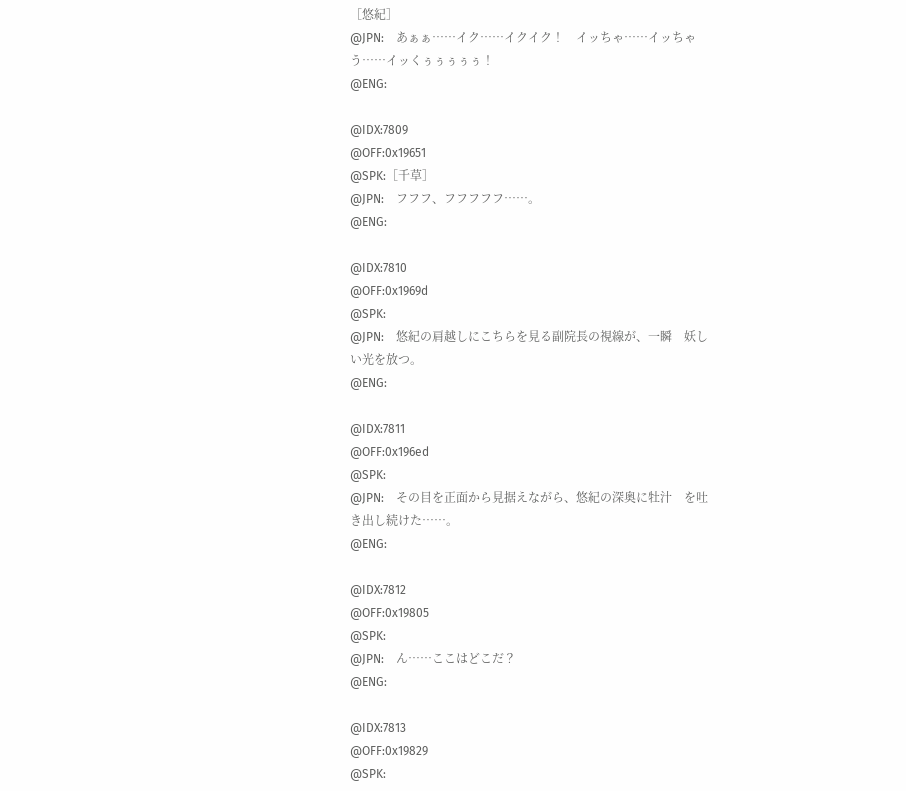［悠紀］
@JPN:　あぁぁ……イク……イクイク！　イッちゃ……イッちゃう……イッくぅぅぅぅぅ！
@ENG:

@IDX:7809
@OFF:0x19651
@SPK:［千草］
@JPN:　フフフ、フフフフフ……。
@ENG:

@IDX:7810
@OFF:0x1969d
@SPK:
@JPN:　悠紀の肩越しにこちらを見る副院長の視線が、一瞬　妖しい光を放つ。
@ENG:

@IDX:7811
@OFF:0x196ed
@SPK:
@JPN:　その目を正面から見据えながら、悠紀の深奥に牡汁　を吐き出し続けた……。
@ENG:

@IDX:7812
@OFF:0x19805
@SPK:
@JPN:　ん……ここはどこだ？
@ENG:

@IDX:7813
@OFF:0x19829
@SPK: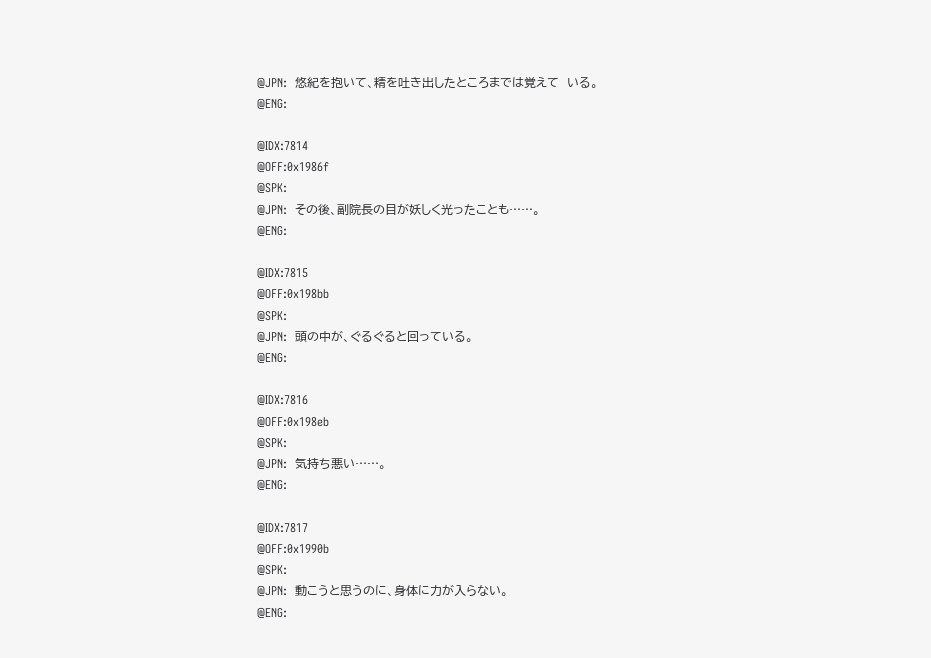@JPN:　悠紀を抱いて、精を吐き出したところまでは覚えて　いる。
@ENG:

@IDX:7814
@OFF:0x1986f
@SPK:
@JPN:　その後、副院長の目が妖しく光ったことも……。
@ENG:

@IDX:7815
@OFF:0x198bb
@SPK:
@JPN:　頭の中が、ぐるぐると回っている。
@ENG:

@IDX:7816
@OFF:0x198eb
@SPK:
@JPN:　気持ち悪い……。
@ENG:

@IDX:7817
@OFF:0x1990b
@SPK:
@JPN:　動こうと思うのに、身体に力が入らない。
@ENG: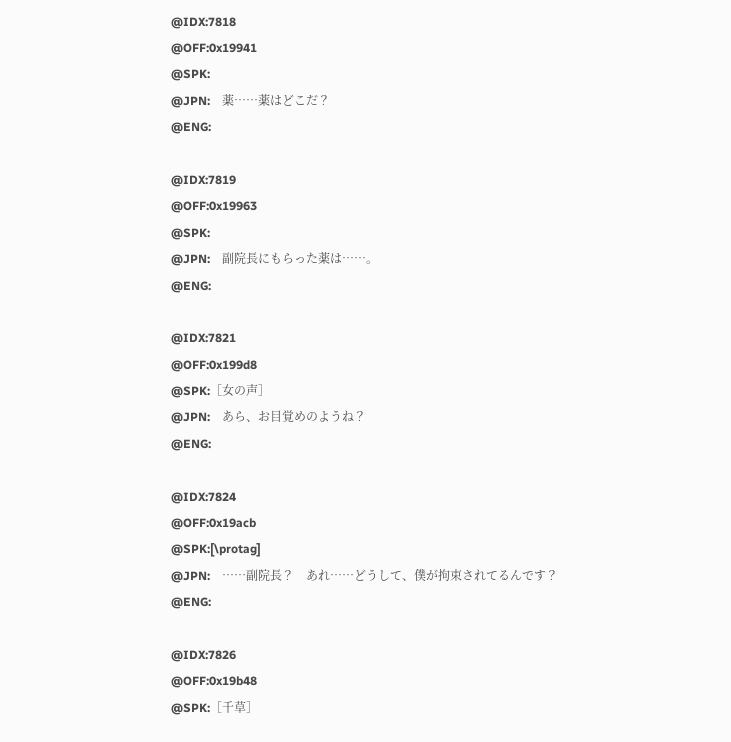@IDX:7818
@OFF:0x19941
@SPK:
@JPN:　薬……薬はどこだ？
@ENG:

@IDX:7819
@OFF:0x19963
@SPK:
@JPN:　副院長にもらった薬は……。
@ENG:

@IDX:7821
@OFF:0x199d8
@SPK:［女の声］
@JPN:　あら、お目覚めのようね？
@ENG:

@IDX:7824
@OFF:0x19acb
@SPK:[\protag]
@JPN:　……副院長？　あれ……どうして、僕が拘束されてるんです？
@ENG:

@IDX:7826
@OFF:0x19b48
@SPK:［千草］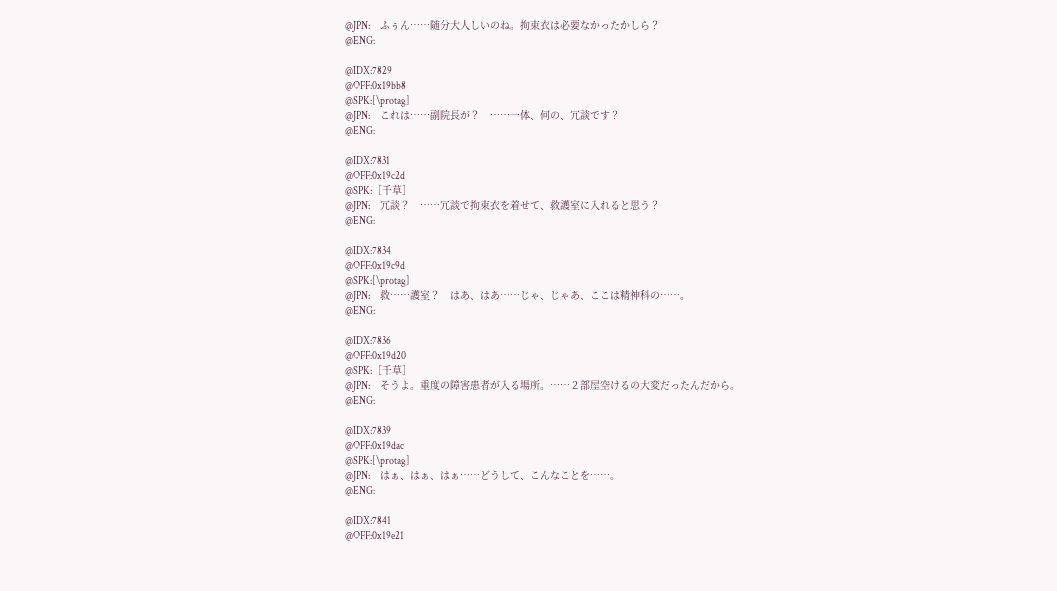@JPN:　ふぅん……随分大人しいのね。拘束衣は必要なかったかしら？
@ENG:

@IDX:7829
@OFF:0x19bb8
@SPK:[\protag]
@JPN:　これは……副院長が？　……一体、何の、冗談です？
@ENG:

@IDX:7831
@OFF:0x19c2d
@SPK:［千草］
@JPN:　冗談？　……冗談で拘束衣を着せて、救護室に入れると思う？
@ENG:

@IDX:7834
@OFF:0x19c9d
@SPK:[\protag]
@JPN:　救……護室？　はあ、はあ……じゃ、じゃあ、ここは精神科の……。
@ENG:

@IDX:7836
@OFF:0x19d20
@SPK:［千草］
@JPN:　そうよ。重度の障害患者が入る場所。……２部屋空けるの大変だったんだから。
@ENG:

@IDX:7839
@OFF:0x19dac
@SPK:[\protag]
@JPN:　はぁ、はぁ、はぁ……どうして、こんなことを……。
@ENG:

@IDX:7841
@OFF:0x19e21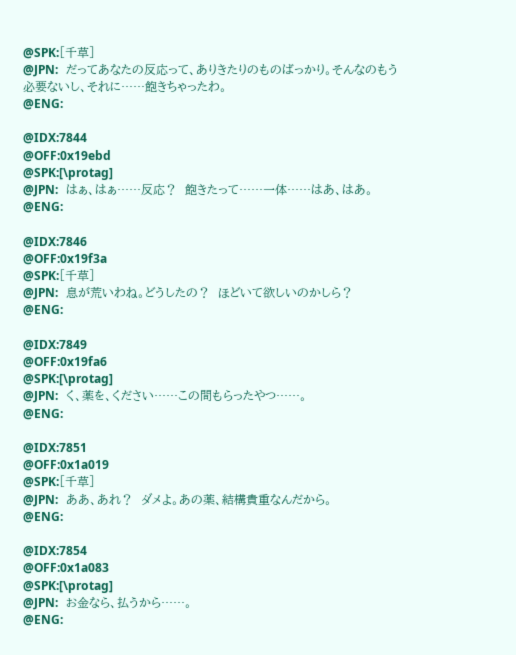@SPK:［千草］
@JPN:　だってあなたの反応って、ありきたりのものばっかり。そんなのもう必要ないし、それに……飽きちゃったわ。
@ENG:

@IDX:7844
@OFF:0x19ebd
@SPK:[\protag]
@JPN:　はぁ、はぁ……反応？　飽きたって……一体……はあ、はあ。
@ENG:

@IDX:7846
@OFF:0x19f3a
@SPK:［千草］
@JPN:　息が荒いわね。どうしたの？　ほどいて欲しいのかしら？
@ENG:

@IDX:7849
@OFF:0x19fa6
@SPK:[\protag]
@JPN:　く、薬を、ください……この間もらったやつ……。
@ENG:

@IDX:7851
@OFF:0x1a019
@SPK:［千草］
@JPN:　ああ、あれ？　ダメよ。あの薬、結構貴重なんだから。
@ENG:

@IDX:7854
@OFF:0x1a083
@SPK:[\protag]
@JPN:　お金なら、払うから……。
@ENG: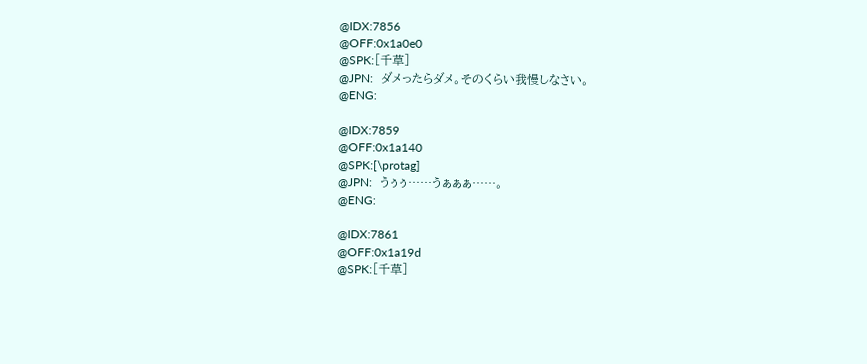@IDX:7856
@OFF:0x1a0e0
@SPK:［千草］
@JPN:　ダメったらダメ。そのくらい我慢しなさい。
@ENG:

@IDX:7859
@OFF:0x1a140
@SPK:[\protag]
@JPN:　うぅぅ……うぁぁぁ……。
@ENG:

@IDX:7861
@OFF:0x1a19d
@SPK:［千草］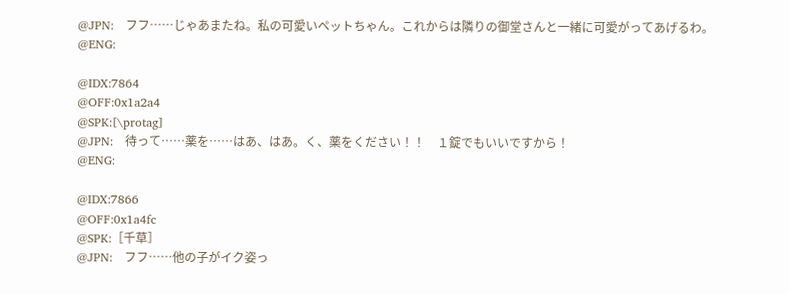@JPN:　フフ……じゃあまたね。私の可愛いペットちゃん。これからは隣りの御堂さんと一緒に可愛がってあげるわ。
@ENG:

@IDX:7864
@OFF:0x1a2a4
@SPK:[\protag]
@JPN:　待って……薬を……はあ、はあ。く、薬をください！！　１錠でもいいですから！
@ENG:

@IDX:7866
@OFF:0x1a4fc
@SPK:［千草］
@JPN:　フフ……他の子がイク姿っ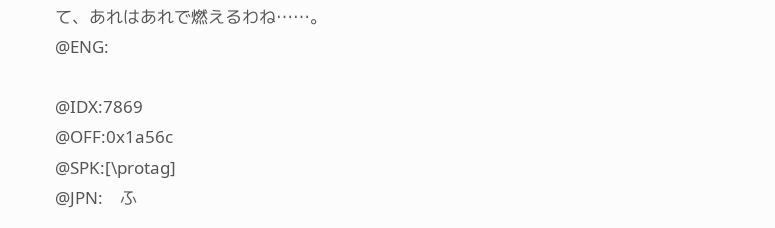て、あれはあれで燃えるわね……。
@ENG:

@IDX:7869
@OFF:0x1a56c
@SPK:[\protag]
@JPN:　ふ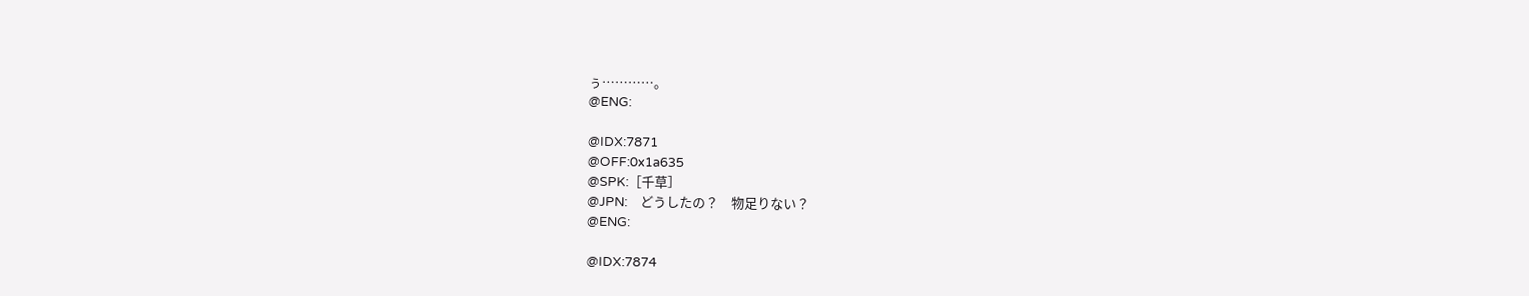ぅ…………。
@ENG:

@IDX:7871
@OFF:0x1a635
@SPK:［千草］
@JPN:　どうしたの？　物足りない？
@ENG:

@IDX:7874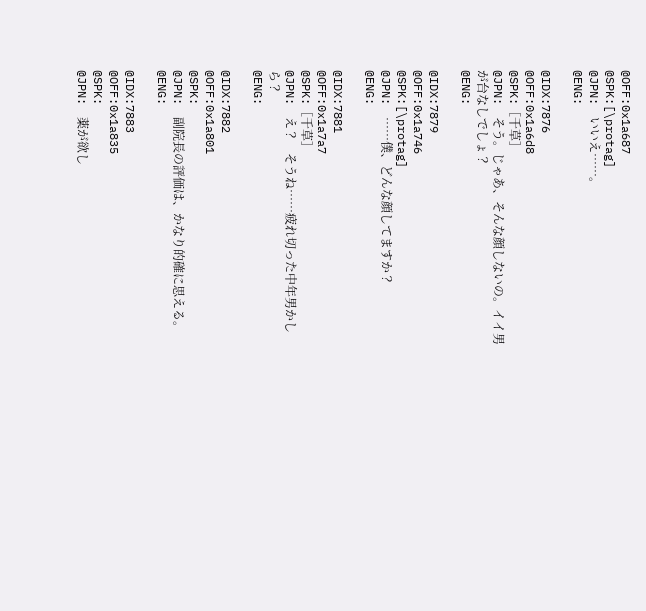@OFF:0x1a687
@SPK:[\protag]
@JPN:　いいえ……。
@ENG:

@IDX:7876
@OFF:0x1a6d8
@SPK:［千草］
@JPN:　そう。じゃあ、そんな顔しないの。イイ男が台なしでしょ？
@ENG:

@IDX:7879
@OFF:0x1a746
@SPK:[\protag]
@JPN:　……僕、どんな顔してますか？
@ENG:

@IDX:7881
@OFF:0x1a7a7
@SPK:［千草］
@JPN:　え？　そうね……疲れ切った中年男かしら？
@ENG:

@IDX:7882
@OFF:0x1a801
@SPK:
@JPN:　副院長の評価は、かなり的確に思える。
@ENG:

@IDX:7883
@OFF:0x1a835
@SPK:
@JPN:　薬が欲し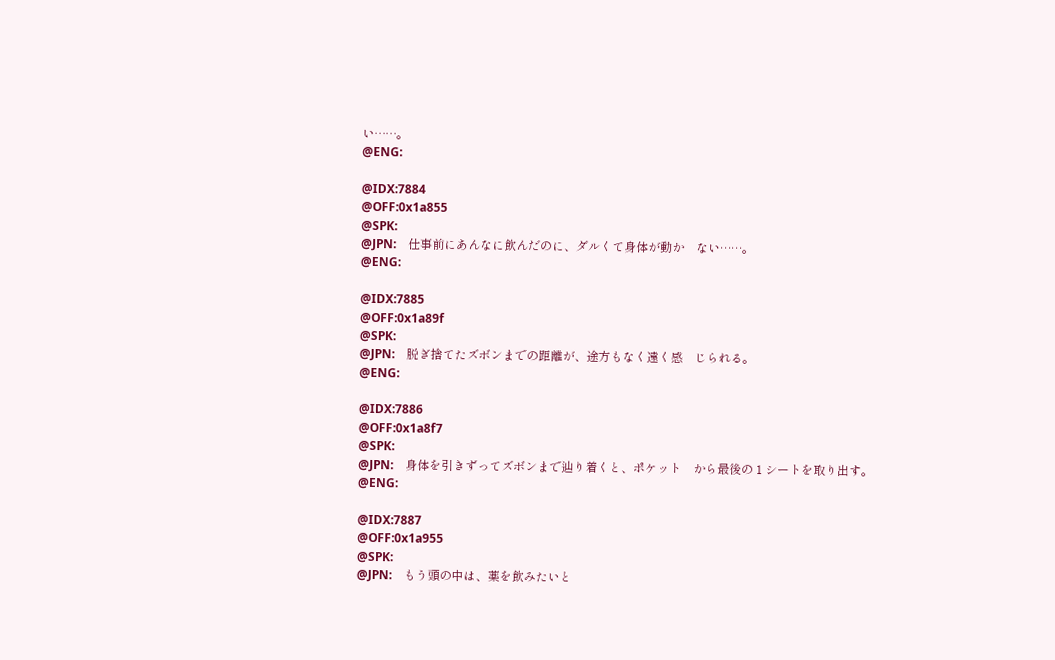い……。
@ENG:

@IDX:7884
@OFF:0x1a855
@SPK:
@JPN:　仕事前にあんなに飲んだのに、ダルくて身体が動か　ない……。
@ENG:

@IDX:7885
@OFF:0x1a89f
@SPK:
@JPN:　脱ぎ捨てたズボンまでの距離が、途方もなく遠く感　じられる。
@ENG:

@IDX:7886
@OFF:0x1a8f7
@SPK:
@JPN:　身体を引きずってズボンまで辿り着くと、ポケット　から最後の１シートを取り出す。
@ENG:

@IDX:7887
@OFF:0x1a955
@SPK:
@JPN:　もう頭の中は、薬を飲みたいと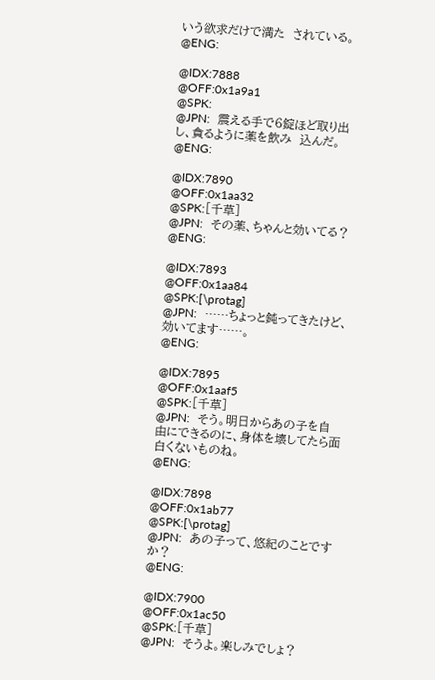いう欲求だけで満た　されている。
@ENG:

@IDX:7888
@OFF:0x1a9a1
@SPK:
@JPN:　震える手で６錠ほど取り出し、貪るように薬を飲み　込んだ。
@ENG:

@IDX:7890
@OFF:0x1aa32
@SPK:［千草］
@JPN:　その薬、ちゃんと効いてる？
@ENG:

@IDX:7893
@OFF:0x1aa84
@SPK:[\protag]
@JPN:　……ちょっと鈍ってきたけど、効いてます……。
@ENG:

@IDX:7895
@OFF:0x1aaf5
@SPK:［千草］
@JPN:　そう。明日からあの子を自由にできるのに、身体を壊してたら面白くないものね。
@ENG:

@IDX:7898
@OFF:0x1ab77
@SPK:[\protag]
@JPN:　あの子って、悠紀のことですか？
@ENG:

@IDX:7900
@OFF:0x1ac50
@SPK:［千草］
@JPN:　そうよ。楽しみでしょ？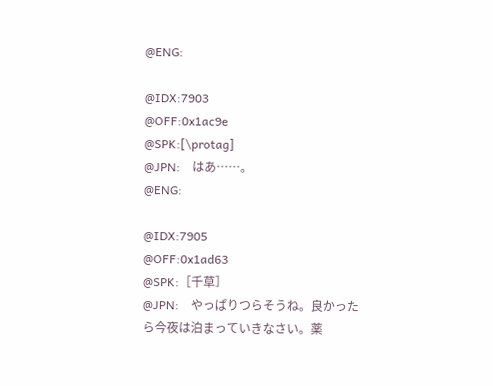@ENG:

@IDX:7903
@OFF:0x1ac9e
@SPK:[\protag]
@JPN:　はあ……。
@ENG:

@IDX:7905
@OFF:0x1ad63
@SPK:［千草］
@JPN:　やっぱりつらそうね。良かったら今夜は泊まっていきなさい。薬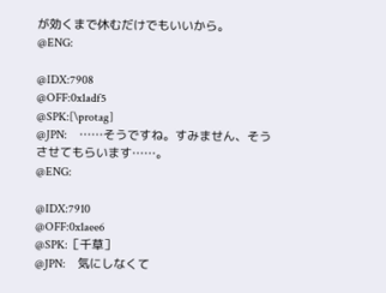が効くまで休むだけでもいいから。
@ENG:

@IDX:7908
@OFF:0x1adf5
@SPK:[\protag]
@JPN:　……そうですね。すみません、そうさせてもらいます……。
@ENG:

@IDX:7910
@OFF:0x1aee6
@SPK:［千草］
@JPN:　気にしなくて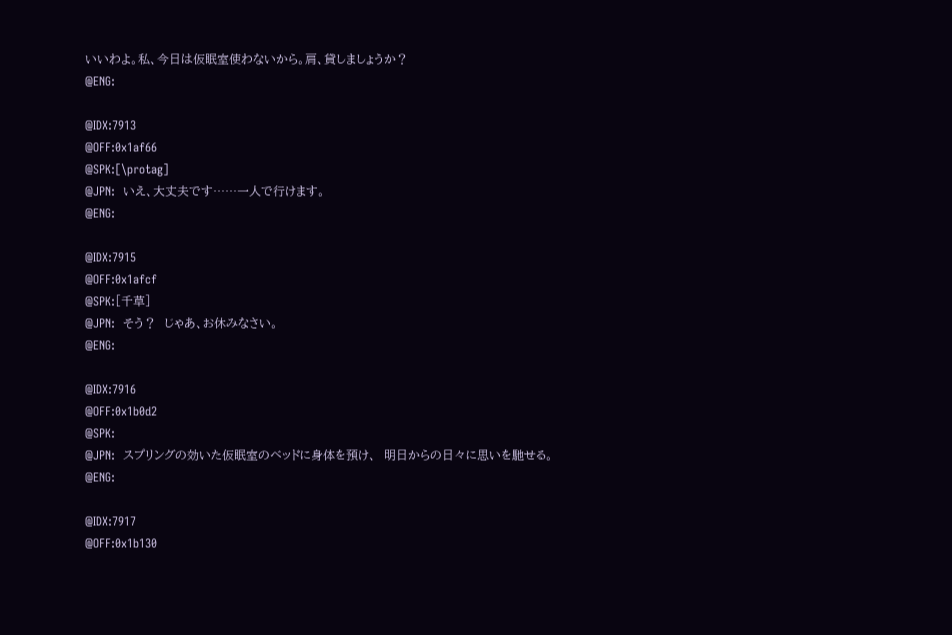いいわよ。私、今日は仮眠室使わないから。肩、貸しましょうか？
@ENG:

@IDX:7913
@OFF:0x1af66
@SPK:[\protag]
@JPN:　いえ、大丈夫です……一人で行けます。
@ENG:

@IDX:7915
@OFF:0x1afcf
@SPK:［千草］
@JPN:　そう？　じゃあ、お休みなさい。
@ENG:

@IDX:7916
@OFF:0x1b0d2
@SPK:
@JPN:　スプリングの効いた仮眠室のベッドに身体を預け、　明日からの日々に思いを馳せる。
@ENG:

@IDX:7917
@OFF:0x1b130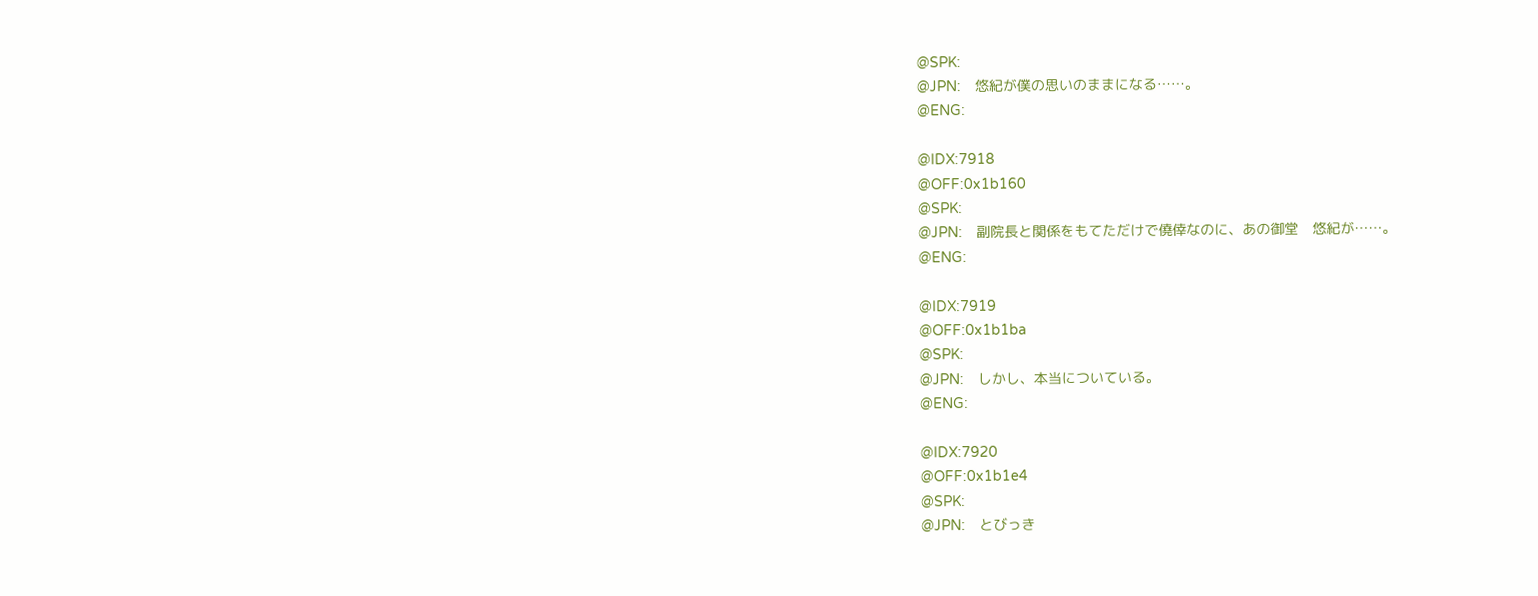@SPK:
@JPN:　悠紀が僕の思いのままになる……。
@ENG:

@IDX:7918
@OFF:0x1b160
@SPK:
@JPN:　副院長と関係をもてただけで僥倖なのに、あの御堂　悠紀が……。
@ENG:

@IDX:7919
@OFF:0x1b1ba
@SPK:
@JPN:　しかし、本当についている。
@ENG:

@IDX:7920
@OFF:0x1b1e4
@SPK:
@JPN:　とびっき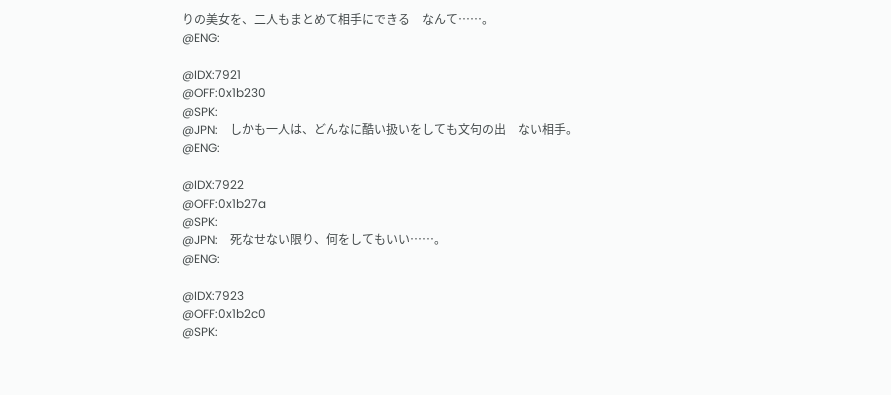りの美女を、二人もまとめて相手にできる　なんて……。
@ENG:

@IDX:7921
@OFF:0x1b230
@SPK:
@JPN:　しかも一人は、どんなに酷い扱いをしても文句の出　ない相手。
@ENG:

@IDX:7922
@OFF:0x1b27a
@SPK:
@JPN:　死なせない限り、何をしてもいい……。
@ENG:

@IDX:7923
@OFF:0x1b2c0
@SPK: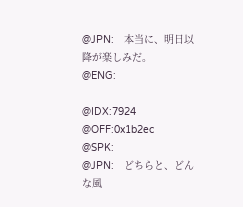@JPN:　本当に、明日以降が楽しみだ。
@ENG:

@IDX:7924
@OFF:0x1b2ec
@SPK:
@JPN:　どちらと、どんな風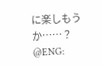に楽しもうか……？
@ENG: